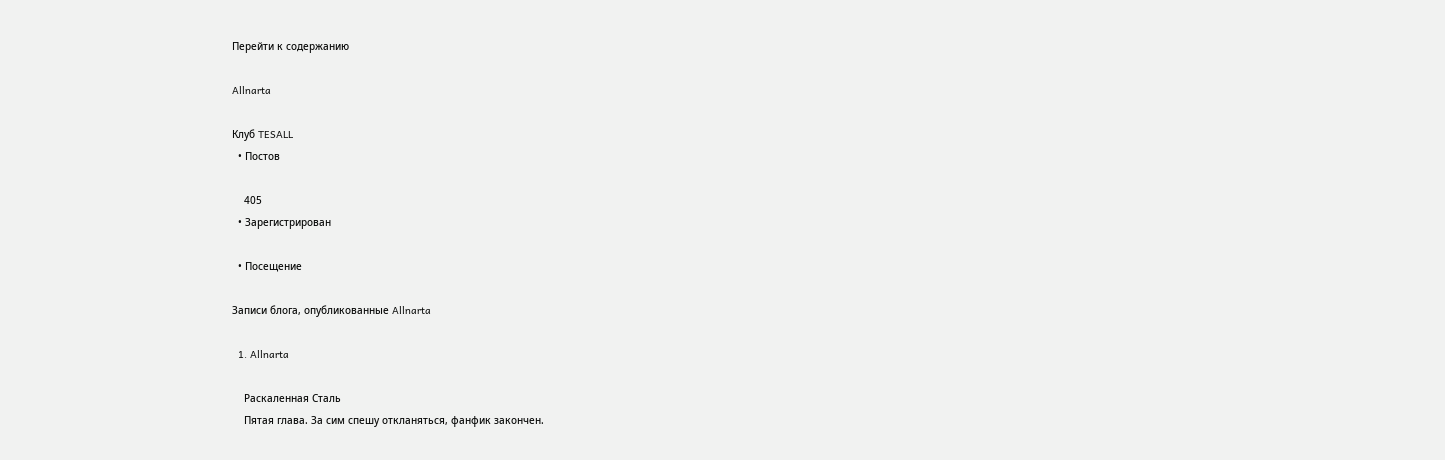Перейти к содержанию

Allnarta

Клуб TESALL
  • Постов

    405
  • Зарегистрирован

  • Посещение

Записи блога, опубликованные Allnarta

  1. Allnarta

    Раскаленная Сталь
    Пятая глава. За сим спешу откланяться, фанфик закончен.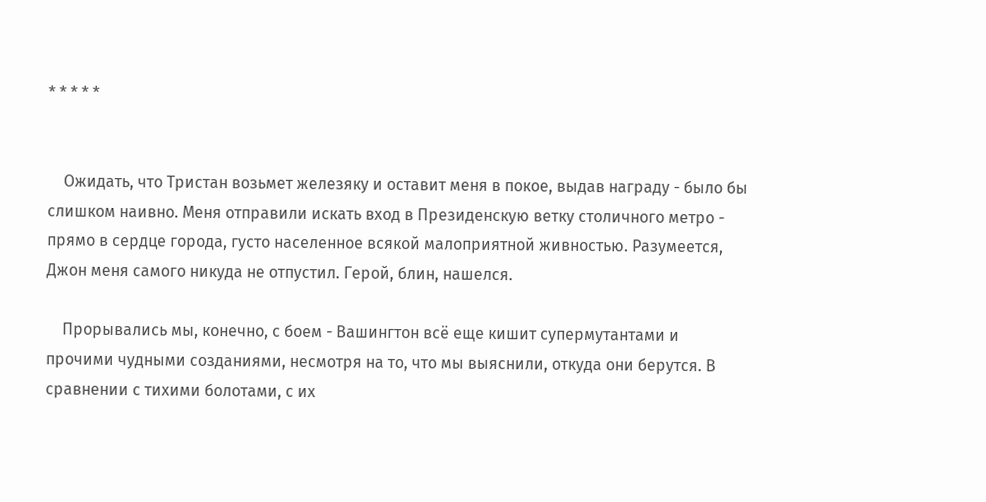* * * * *


    Ожидать, что Тристан возьмет железяку и оставит меня в покое, выдав награду - было бы слишком наивно. Меня отправили искать вход в Президенскую ветку столичного метро - прямо в сердце города, густо населенное всякой малоприятной живностью. Разумеется, Джон меня самого никуда не отпустил. Герой, блин, нашелся.

    Прорывались мы, конечно, с боем - Вашингтон всё еще кишит супермутантами и прочими чудными созданиями, несмотря на то, что мы выяснили, откуда они берутся. В сравнении с тихими болотами, с их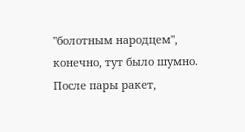"болотным народцем", конечно, тут было шумно. После пары ракет,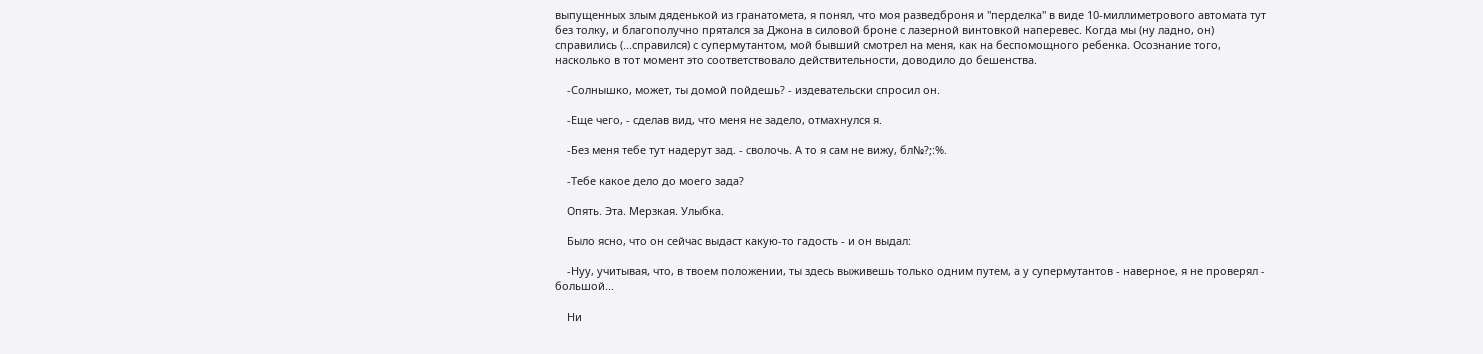выпущенных злым дяденькой из гранатомета, я понял, что моя разведброня и "перделка" в виде 10-миллиметрового автомата тут без толку, и благополучно прятался за Джона в силовой броне с лазерной винтовкой наперевес. Когда мы (ну ладно, он) справились (...справился) с супермутантом, мой бывший смотрел на меня, как на беспомощного ребенка. Осознание того, насколько в тот момент это соответствовало действительности, доводило до бешенства.

    -Солнышко, может, ты домой пойдешь? - издевательски спросил он.

    -Еще чего, - сделав вид, что меня не задело, отмахнулся я.

    -Без меня тебе тут надерут зад. - сволочь. А то я сам не вижу, бл№?;:%.

    -Тебе какое дело до моего зада?

    Опять. Эта. Мерзкая. Улыбка.

    Было ясно, что он сейчас выдаст какую-то гадость - и он выдал:

    -Нуу, учитывая, что, в твоем положении, ты здесь выживешь только одним путем, а у супермутантов - наверное, я не проверял - большой...

    Ни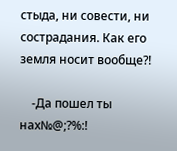стыда, ни совести, ни сострадания. Как его земля носит вообще?!

    -Да пошел ты нах№@;?%:!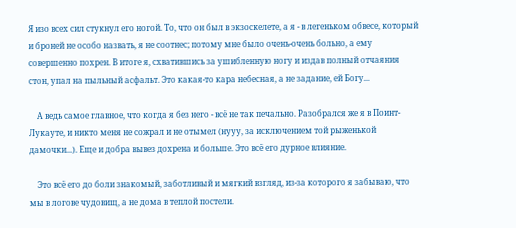Я изо всех сил стукнул его ногой. То, что он был в экзоскелете, а я - в легеньком обвесе, который и броней не особо назвать, я не соотнес; потому мне было очень-очень больно, а ему совершенно похрен. В итоге я, схватившись за ушибленную ногу и издав полный отчаяния стон, упал на пыльный асфальт. Это какая-то кара небесная, а не задание, ей Богу...

    А ведь самое главное, что когда я без него - всё не так печально. Разобрался же я в Поинт-Лукауте, и никто меня не сожрал и не отымел (нууу, за исключением той рыженькой дамочки...). Еще и добра вывез дохрена и больше. Это всё его дурное влияние.

    Это всё его до боли знакомый, заботливый и мягкий взгляд, из-за которого я забываю, что мы в логове чудовищ, а не дома в теплой постели.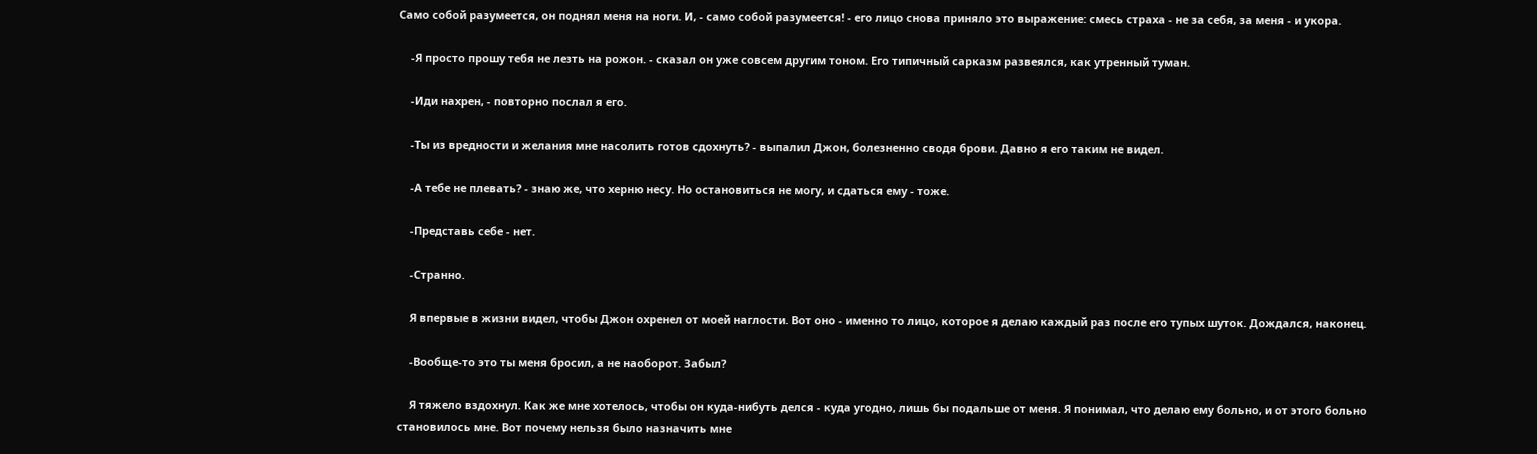Само собой разумеется, он поднял меня на ноги. И, - само собой разумеется! - его лицо снова приняло это выражение: смесь страха - не за себя, за меня - и укора.

    -Я просто прошу тебя не лезть на рожон. - сказал он уже совсем другим тоном. Его типичный сарказм развеялся, как утренный туман.

    -Иди нахрен, - повторно послал я его.

    -Ты из вредности и желания мне насолить готов сдохнуть? - выпалил Джон, болезненно сводя брови. Давно я его таким не видел.

    -А тебе не плевать? - знаю же, что херню несу. Но остановиться не могу, и сдаться ему - тоже.

    -Представь себе - нет.

    -Странно.

    Я впервые в жизни видел, чтобы Джон охренел от моей наглости. Вот оно - именно то лицо, которое я делаю каждый раз после его тупых шуток. Дождался, наконец.

    -Вообще-то это ты меня бросил, а не наоборот. Забыл?

    Я тяжело вздохнул. Как же мне хотелось, чтобы он куда-нибуть делся - куда угодно, лишь бы подальше от меня. Я понимал, что делаю ему больно, и от этого больно становилось мне. Вот почему нельзя было назначить мне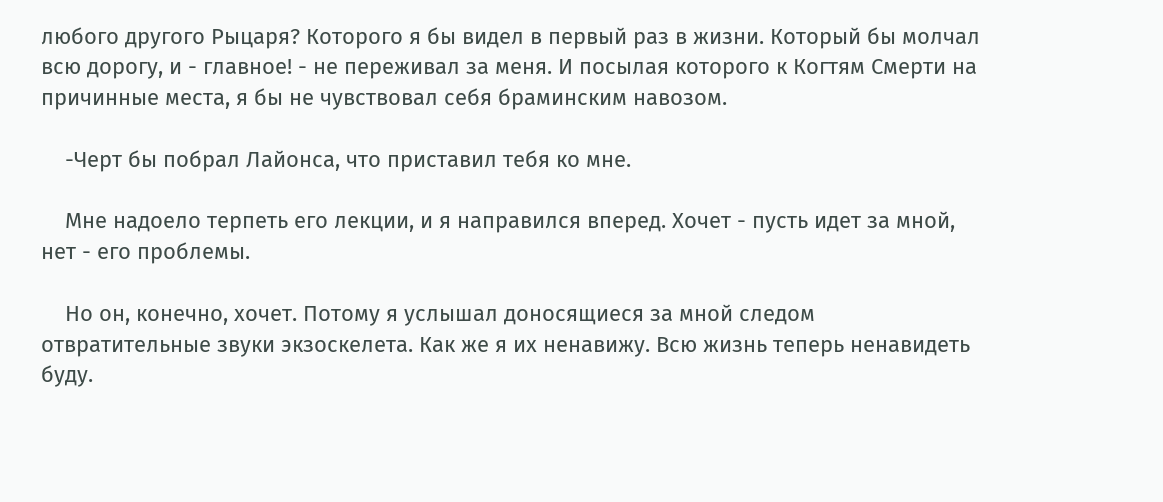любого другого Рыцаря? Которого я бы видел в первый раз в жизни. Который бы молчал всю дорогу, и - главное! - не переживал за меня. И посылая которого к Когтям Смерти на причинные места, я бы не чувствовал себя браминским навозом.

    -Черт бы побрал Лайонса, что приставил тебя ко мне.

    Мне надоело терпеть его лекции, и я направился вперед. Хочет - пусть идет за мной, нет - его проблемы.

    Но он, конечно, хочет. Потому я услышал доносящиеся за мной следом отвратительные звуки экзоскелета. Как же я их ненавижу. Всю жизнь теперь ненавидеть буду.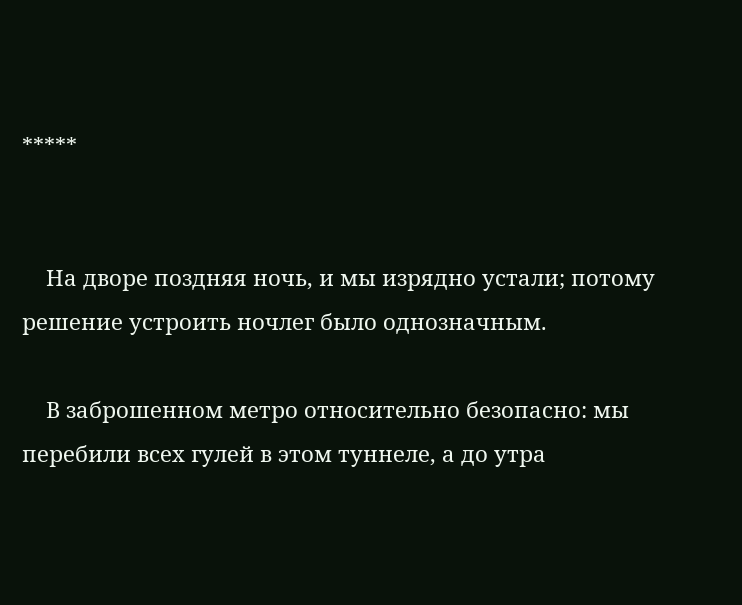*****


    На дворе поздняя ночь, и мы изрядно устали; потому решение устроить ночлег было однозначным.

    В заброшенном метро относительно безопасно: мы перебили всех гулей в этом туннеле, а до утра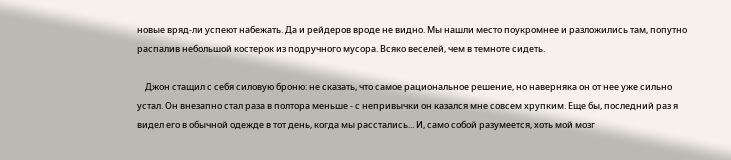новые вряд-ли успеют набежать. Да и рейдеров вроде не видно. Мы нашли место поукромнее и разложились там, попутно распалив небольшой костерок из подручного мусора. Всяко веселей, чем в темноте сидеть.

    Джон стащил с себя силовую броню: не сказать, что самое рациональное решение, но наверняка он от нее уже сильно устал. Он внезапно стал раза в полтора меньше - с непривычки он казался мне совсем хрупким. Еще бы, последний раз я видел его в обычной одежде в тот день, когда мы расстались... И, само собой разумеется, хоть мой мозг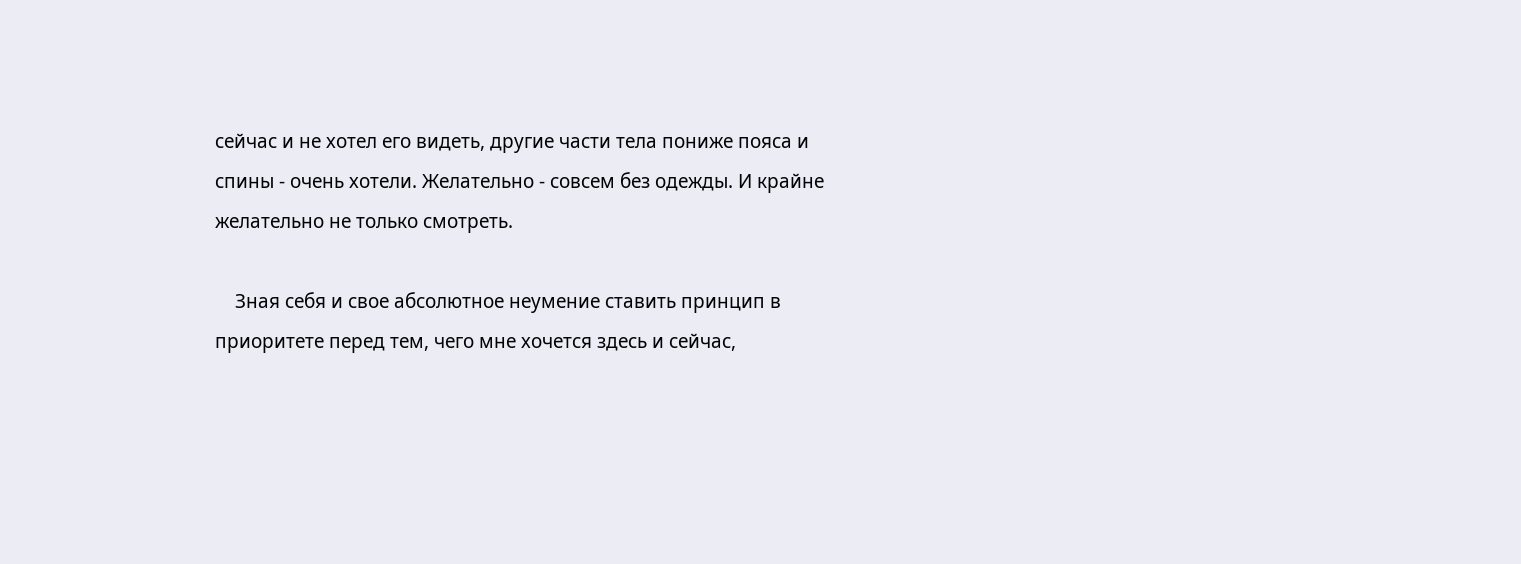сейчас и не хотел его видеть, другие части тела пониже пояса и спины - очень хотели. Желательно - совсем без одежды. И крайне желательно не только смотреть.

    Зная себя и свое абсолютное неумение ставить принцип в приоритете перед тем, чего мне хочется здесь и сейчас,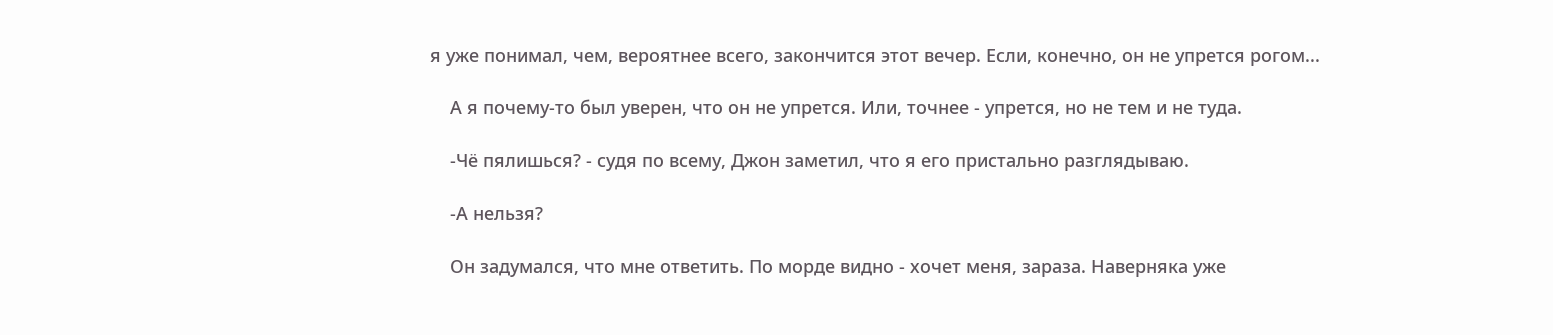я уже понимал, чем, вероятнее всего, закончится этот вечер. Если, конечно, он не упрется рогом...

    А я почему-то был уверен, что он не упрется. Или, точнее - упрется, но не тем и не туда.

    -Чё пялишься? - судя по всему, Джон заметил, что я его пристально разглядываю.

    -А нельзя?

    Он задумался, что мне ответить. По морде видно - хочет меня, зараза. Наверняка уже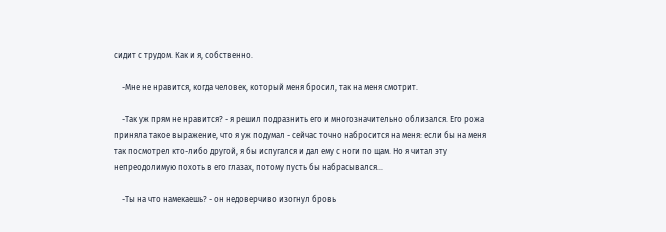сидит с трудом. Как и я, собственно.

    -Мне не нравится, когда человек, который меня бросил, так на меня смотрит.

    -Так уж прям не нравится? - я решил подразнить его и многозначительно облизался. Его рожа приняла такое выражение, что я уж подумал - сейчас точно набросится на меня: если бы на меня так посмотрел кто-либо другой, я бы испугался и дал ему с ноги по щам. Но я читал эту непреодолимую похоть в его глазах, потому пусть бы набрасывался...

    -Ты на что намекаешь? - он недоверчиво изогнул бровь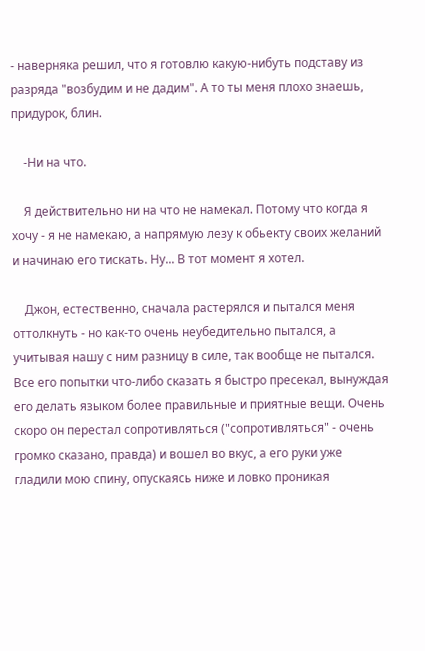- наверняка решил, что я готовлю какую-нибуть подставу из разряда "возбудим и не дадим". А то ты меня плохо знаешь, придурок, блин.

    -Ни на что.

    Я действительно ни на что не намекал. Потому что когда я хочу - я не намекаю, а напрямую лезу к обьекту своих желаний и начинаю его тискать. Ну... В тот момент я хотел.

    Джон, естественно, сначала растерялся и пытался меня оттолкнуть - но как-то очень неубедительно пытался, а учитывая нашу с ним разницу в силе, так вообще не пытался. Все его попытки что-либо сказать я быстро пресекал, вынуждая его делать языком более правильные и приятные вещи. Очень скоро он перестал сопротивляться ("сопротивляться" - очень громко сказано, правда) и вошел во вкус, а его руки уже гладили мою спину, опускаясь ниже и ловко проникая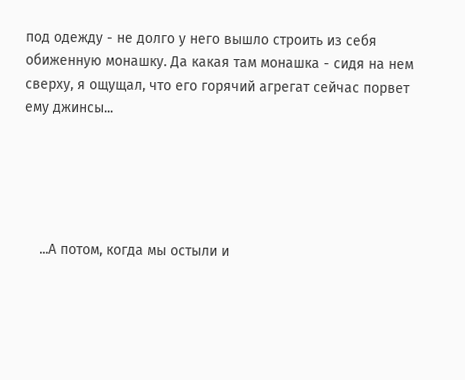под одежду - не долго у него вышло строить из себя обиженную монашку. Да какая там монашка - сидя на нем сверху, я ощущал, что его горячий агрегат сейчас порвет ему джинсы...





    ...А потом, когда мы остыли и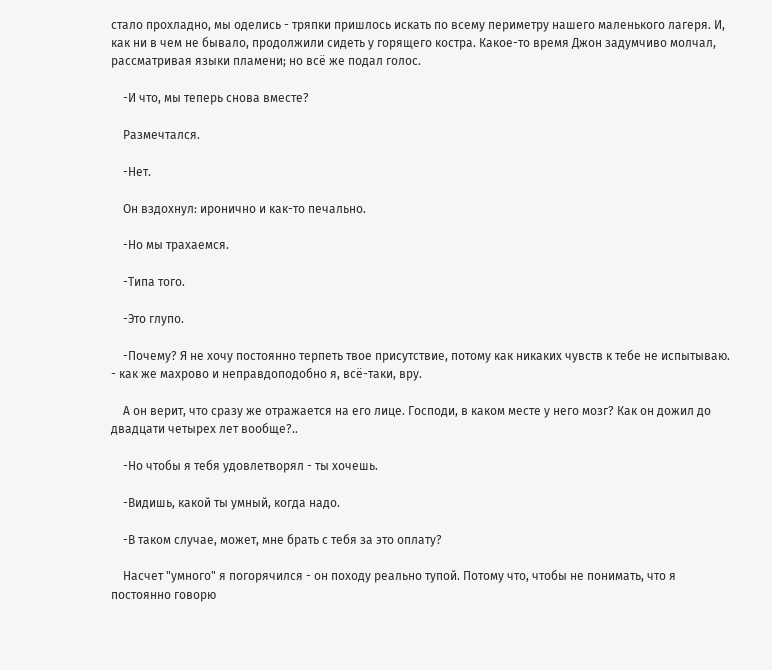стало прохладно, мы оделись - тряпки пришлось искать по всему периметру нашего маленького лагеря. И, как ни в чем не бывало, продолжили сидеть у горящего костра. Какое-то время Джон задумчиво молчал, рассматривая языки пламени; но всё же подал голос.

    -И что, мы теперь снова вместе?

    Размечтался.

    -Нет.

    Он вздохнул: иронично и как-то печально.

    -Но мы трахаемся.

    -Типа того.

    -Это глупо.

    -Почему? Я не хочу постоянно терпеть твое присутствие, потому как никаких чувств к тебе не испытываю. - как же махрово и неправдоподобно я, всё-таки, вру.

    А он верит, что сразу же отражается на его лице. Господи, в каком месте у него мозг? Как он дожил до двадцати четырех лет вообще?..

    -Но чтобы я тебя удовлетворял - ты хочешь.

    -Видишь, какой ты умный, когда надо.

    -В таком случае, может, мне брать с тебя за это оплату?

    Насчет "умного" я погорячился - он походу реально тупой. Потому что, чтобы не понимать, что я постоянно говорю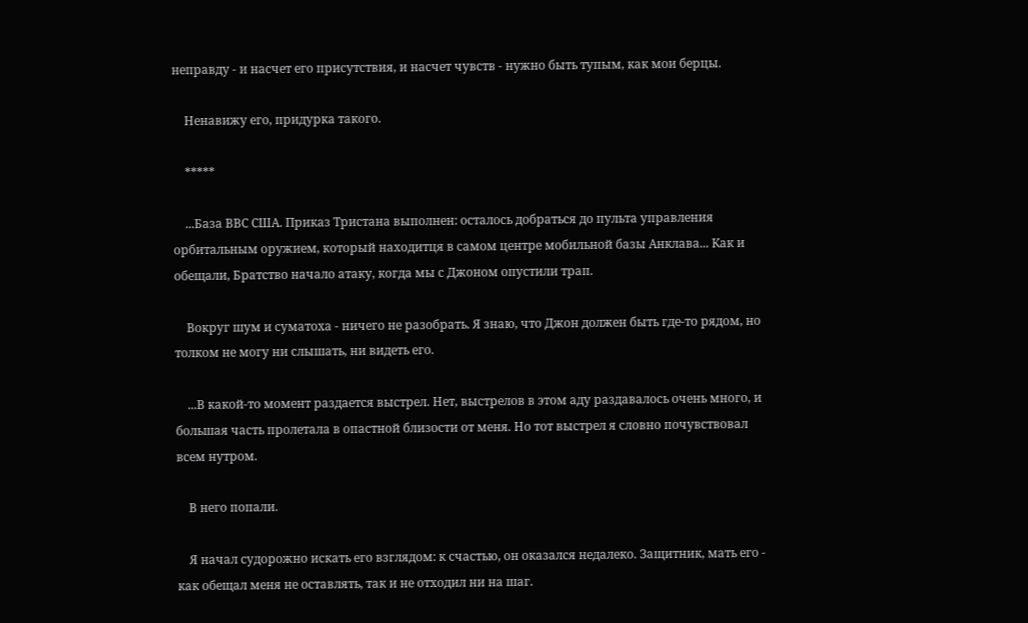неправду - и насчет его присутствия, и насчет чувств - нужно быть тупым, как мои берцы.

    Ненавижу его, придурка такого.

    *****

    ...База ВВС США. Приказ Тристана выполнен: осталось добраться до пульта управления орбитальным оружием, который находитця в самом центре мобильной базы Анклава... Как и обещали, Братство начало атаку, когда мы с Джоном опустили трап.

    Вокруг шум и суматоха - ничего не разобрать. Я знаю, что Джон должен быть где-то рядом, но толком не могу ни слышать, ни видеть его.

    ...В какой-то момент раздается выстрел. Нет, выстрелов в этом аду раздавалось очень много, и большая часть пролетала в опастной близости от меня. Но тот выстрел я словно почувствовал всем нутром.

    В него попали.

    Я начал судорожно искать его взглядом: к счастью, он оказался недалеко. Защитник, мать его - как обещал меня не оставлять, так и не отходил ни на шаг.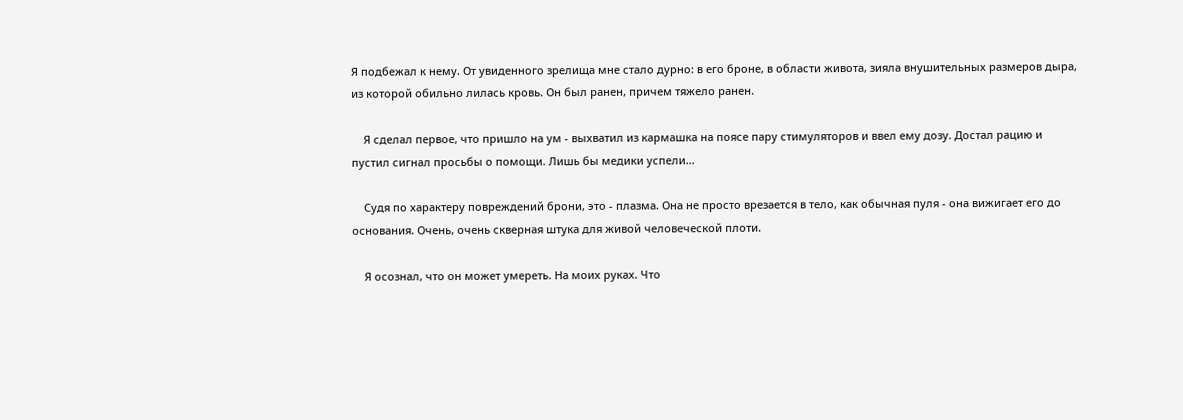Я подбежал к нему. От увиденного зрелища мне стало дурно: в его броне, в области живота, зияла внушительных размеров дыра, из которой обильно лилась кровь. Он был ранен, причем тяжело ранен.

    Я сделал первое, что пришло на ум - выхватил из кармашка на поясе пару стимуляторов и ввел ему дозу. Достал рацию и пустил сигнал просьбы о помощи. Лишь бы медики успели...

    Судя по характеру повреждений брони, это - плазма. Она не просто врезается в тело, как обычная пуля - она вижигает его до основания. Очень, очень скверная штука для живой человеческой плоти.

    Я осознал, что он может умереть. На моих руках. Что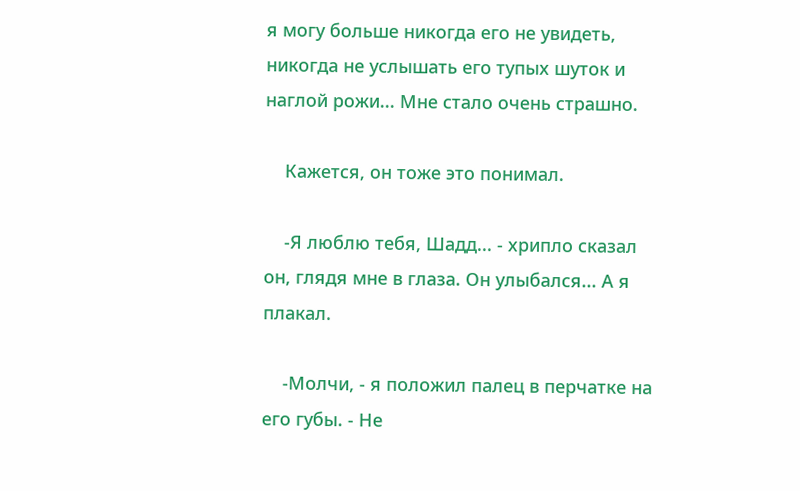я могу больше никогда его не увидеть, никогда не услышать его тупых шуток и наглой рожи... Мне стало очень страшно.

    Кажется, он тоже это понимал.

    -Я люблю тебя, Шадд... - хрипло сказал он, глядя мне в глаза. Он улыбался... А я плакал.

    -Молчи, - я положил палец в перчатке на его губы. - Не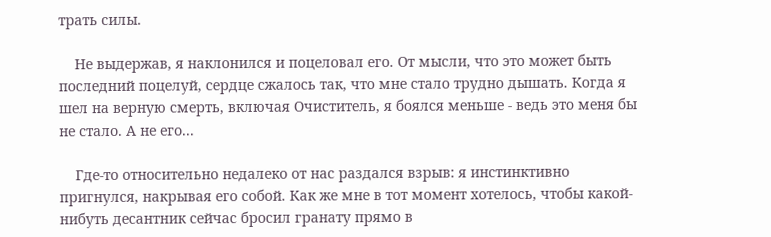трать силы.

    Не выдержав, я наклонился и поцеловал его. От мысли, что это может быть последний поцелуй, сердце сжалось так, что мне стало трудно дышать. Когда я шел на верную смерть, включая Очиститель, я боялся меньше - ведь это меня бы не стало. А не его...

    Где-то относительно недалеко от нас раздался взрыв: я инстинктивно пригнулся, накрывая его собой. Как же мне в тот момент хотелось, чтобы какой-нибуть десантник сейчас бросил гранату прямо в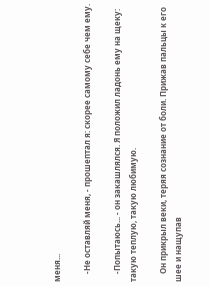меня...

    -Не оставляй меня, - прошептал я: скорее самому себе чем ему.

    -Попытаюсь... - он закашлялся. Я положил ладонь ему на щеку: такую теплую, такую любимую.

    Он прикрыл веки, теряя сознание от боли. Прижав пальцы к его шее и нащупав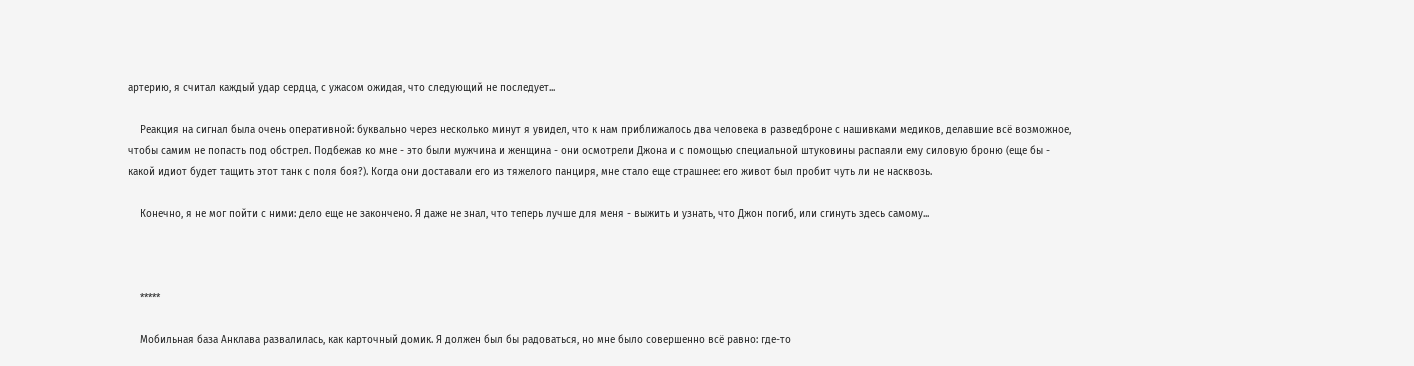артерию, я считал каждый удар сердца, с ужасом ожидая, что следующий не последует...

    Реакция на сигнал была очень оперативной: буквально через несколько минут я увидел, что к нам приближалось два человека в разведброне с нашивками медиков, делавшие всё возможное, чтобы самим не попасть под обстрел. Подбежав ко мне - это были мужчина и женщина - они осмотрели Джона и с помощью специальной штуковины распаяли ему силовую броню (еще бы - какой идиот будет тащить этот танк с поля боя?). Когда они доставали его из тяжелого панциря, мне стало еще страшнее: его живот был пробит чуть ли не насквозь.

    Конечно, я не мог пойти с ними: дело еще не закончено. Я даже не знал, что теперь лучше для меня - выжить и узнать, что Джон погиб, или сгинуть здесь самому...



    *****

    Мобильная база Анклава развалилась, как карточный домик. Я должен был бы радоваться, но мне было совершенно всё равно: где-то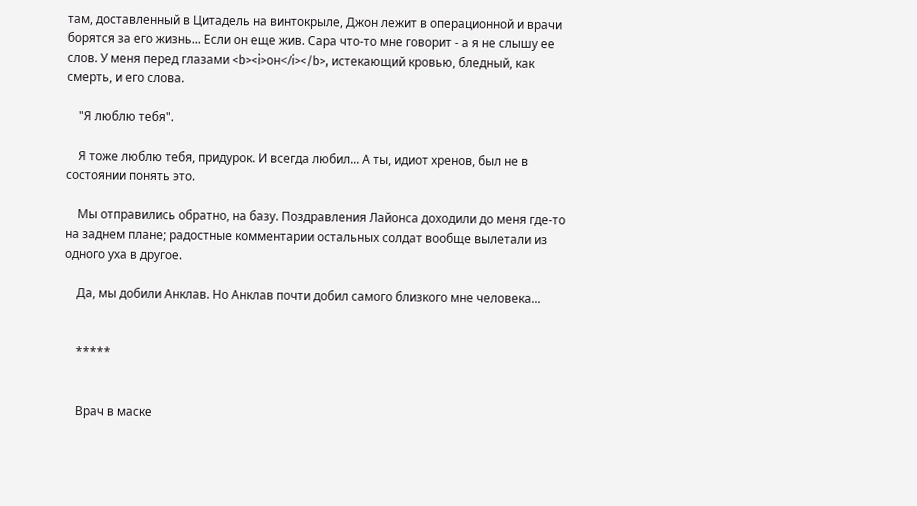там, доставленный в Цитадель на винтокрыле, Джон лежит в операционной и врачи борятся за его жизнь... Если он еще жив. Сара что-то мне говорит - а я не слышу ее слов. У меня перед глазами <b><i>он</i></b>, истекающий кровью, бледный, как смерть, и его слова.

    "Я люблю тебя".

    Я тоже люблю тебя, придурок. И всегда любил... А ты, идиот хренов, был не в состоянии понять это.

    Мы отправились обратно, на базу. Поздравления Лайонса доходили до меня где-то на заднем плане; радостные комментарии остальных солдат вообще вылетали из одного уха в другое.

    Да, мы добили Анклав. Но Анклав почти добил самого близкого мне человека...


    *****


    Врач в маске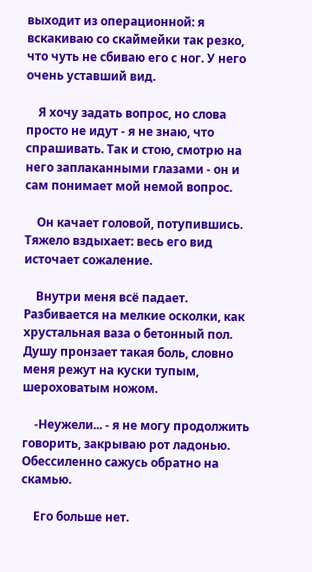выходит из операционной: я вскакиваю со скаймейки так резко, что чуть не сбиваю его с ног. У него очень уставший вид.

    Я хочу задать вопрос, но слова просто не идут - я не знаю, что спрашивать. Так и стою, смотрю на него заплаканными глазами - он и сам понимает мой немой вопрос.

    Он качает головой, потупившись. Тяжело вздыхает: весь его вид источает сожаление.

    Внутри меня всё падает. Разбивается на мелкие осколки, как хрустальная ваза о бетонный пол. Душу пронзает такая боль, словно меня режут на куски тупым, шероховатым ножом.

    -Неужели... - я не могу продолжить говорить, закрываю рот ладонью. Обессиленно сажусь обратно на скамью.

    Его больше нет.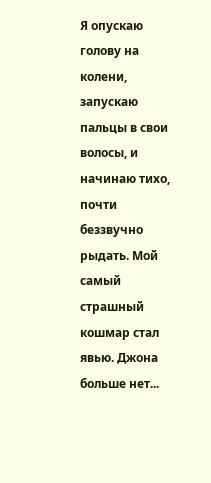Я опускаю голову на колени, запускаю пальцы в свои волосы, и начинаю тихо, почти беззвучно рыдать. Мой самый страшный кошмар стал явью. Джона больше нет...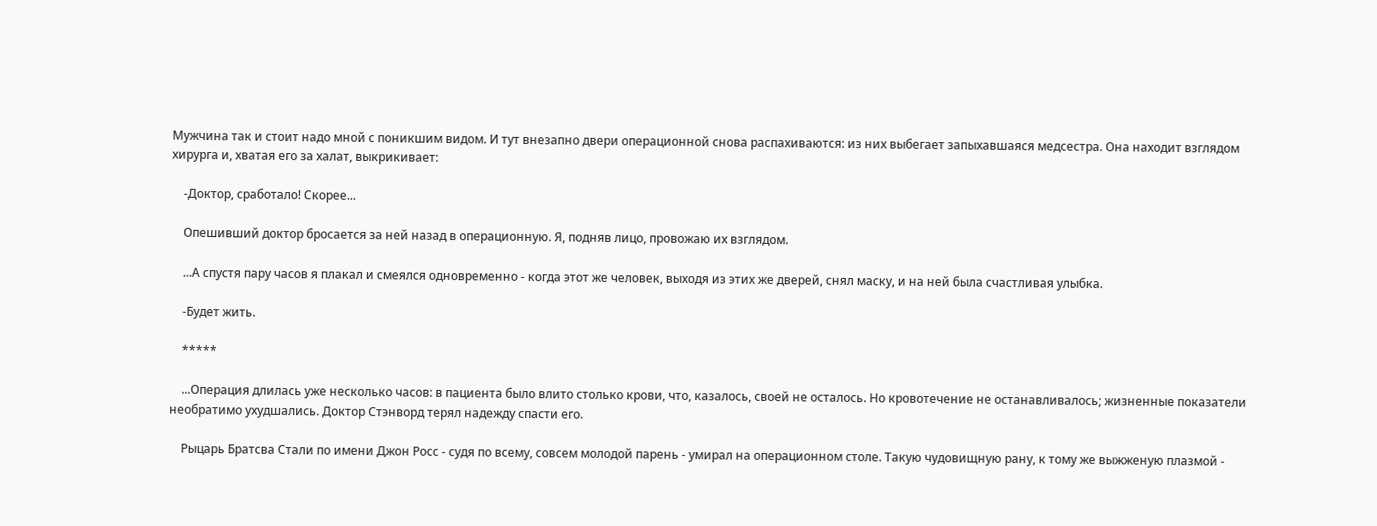Мужчина так и стоит надо мной с поникшим видом. И тут внезапно двери операционной снова распахиваются: из них выбегает запыхавшаяся медсестра. Она находит взглядом хирурга и, хватая его за халат, выкрикивает:

    -Доктор, сработало! Скорее...

    Опешивший доктор бросается за ней назад в операционную. Я, подняв лицо, провожаю их взглядом.

    ...А спустя пару часов я плакал и смеялся одновременно - когда этот же человек, выходя из этих же дверей, снял маску, и на ней была счастливая улыбка.

    -Будет жить.

    *****

    ...Операция длилась уже несколько часов: в пациента было влито столько крови, что, казалось, своей не осталось. Но кровотечение не останавливалось; жизненные показатели необратимо ухудшались. Доктор Стэнворд терял надежду спасти его.

    Рыцарь Братсва Стали по имени Джон Росс - судя по всему, совсем молодой парень - умирал на операционном столе. Такую чудовищную рану, к тому же выжженую плазмой -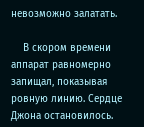невозможно залатать.

    В скором времени аппарат равномерно запищал, показывая ровную линию. Сердце Джона остановилось.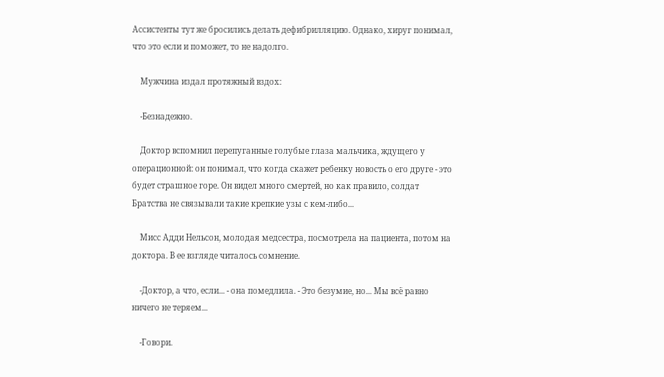Ассистенты тут же бросились делать дефибрилляцию. Однако, хируг понимал, что это если и поможет, то не надолго.

    Мужчина издал протяжный вздох:

    -Безнадежно.

    Доктор вспомнил перепуганные голубые глаза мальчика, ждущего у операционной: он понимал, что когда скажет ребенку новость о его друге - это будет страшное горе. Он видел много смертей, но как правило, солдат Братства не связывали такие крепкие узы с кем-либо...

    Мисс Адди Нельсон, молодая медсестра, посмотрела на пациента, потом на доктора. В ее взгляде читалось сомнение.

    -Доктор, а что, если... - она помедлила. - Это безумие, но... Мы всё равно ничего не теряем...

    -Говори.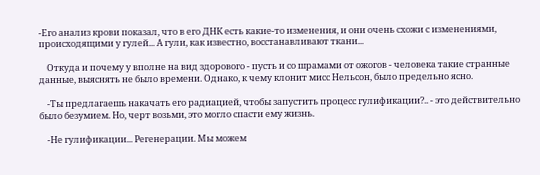-Его анализ крови показал, что в его ДНК есть какие-то изменения, и они очень схожи с изменениями, происходящими у гулей... А гули, как известно, восстанавливают ткани...

    Откуда и почему у вполне на вид здорового - пусть и со шрамами от ожогов - человека такие странные данные, выяснять не было времени. Однако, к чему клонит мисс Нельсон, было предельно ясно.

    -Ты предлагаешь накачать его радиацией, чтобы запустить процесс гулификации?.. - это действительно было безумием. Но, черт возьми, это могло спасти ему жизнь.

    -Не гулификации... Регенерации. Мы можем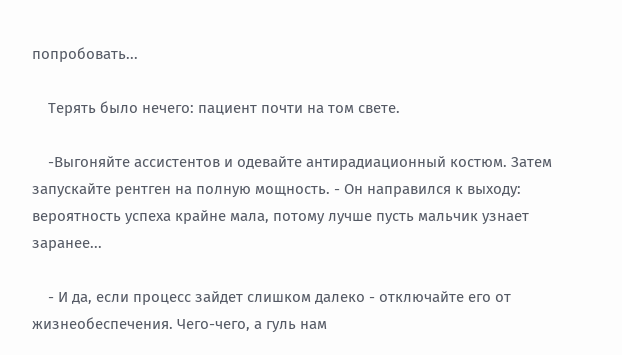попробовать...

    Терять было нечего: пациент почти на том свете.

    -Выгоняйте ассистентов и одевайте антирадиационный костюм. Затем запускайте рентген на полную мощность. - Он направился к выходу: вероятность успеха крайне мала, потому лучше пусть мальчик узнает заранее...

    - И да, если процесс зайдет слишком далеко - отключайте его от жизнеобеспечения. Чего-чего, а гуль нам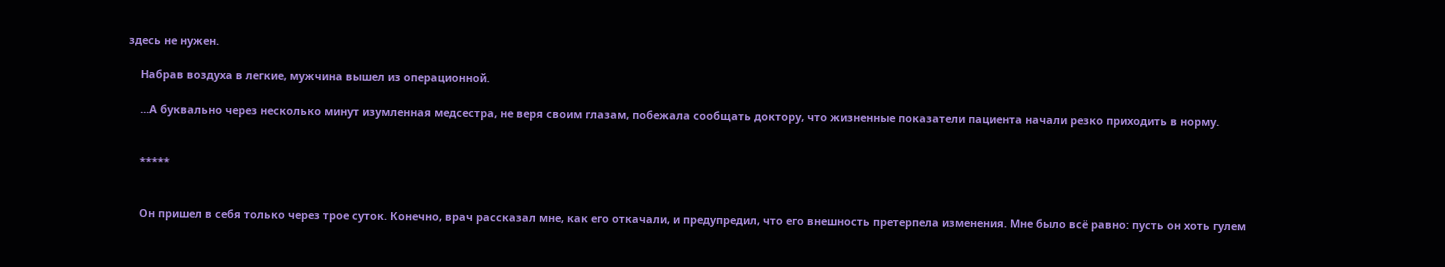здесь не нужен.

    Набрав воздуха в легкие, мужчина вышел из операционной.

    ...А буквально через несколько минут изумленная медсестра, не веря своим глазам, побежала сообщать доктору, что жизненные показатели пациента начали резко приходить в норму.


    *****


    Он пришел в себя только через трое суток. Конечно, врач рассказал мне, как его откачали, и предупредил, что его внешность претерпела изменения. Мне было всё равно: пусть он хоть гулем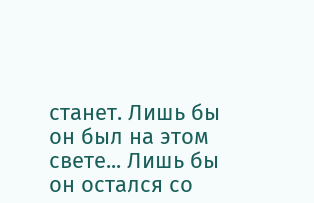станет. Лишь бы он был на этом свете... Лишь бы он остался со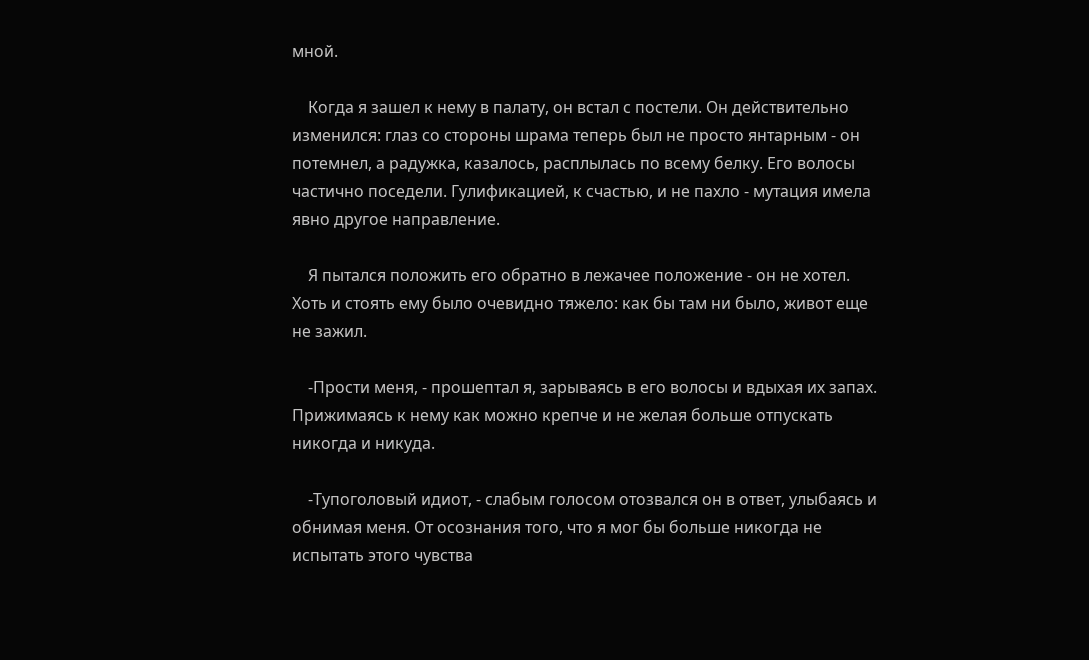мной.

    Когда я зашел к нему в палату, он встал с постели. Он действительно изменился: глаз со стороны шрама теперь был не просто янтарным - он потемнел, а радужка, казалось, расплылась по всему белку. Его волосы частично поседели. Гулификацией, к счастью, и не пахло - мутация имела явно другое направление.

    Я пытался положить его обратно в лежачее положение - он не хотел. Хоть и стоять ему было очевидно тяжело: как бы там ни было, живот еще не зажил.

    -Прости меня, - прошептал я, зарываясь в его волосы и вдыхая их запах. Прижимаясь к нему как можно крепче и не желая больше отпускать никогда и никуда.

    -Тупоголовый идиот, - слабым голосом отозвался он в ответ, улыбаясь и обнимая меня. От осознания того, что я мог бы больше никогда не испытать этого чувства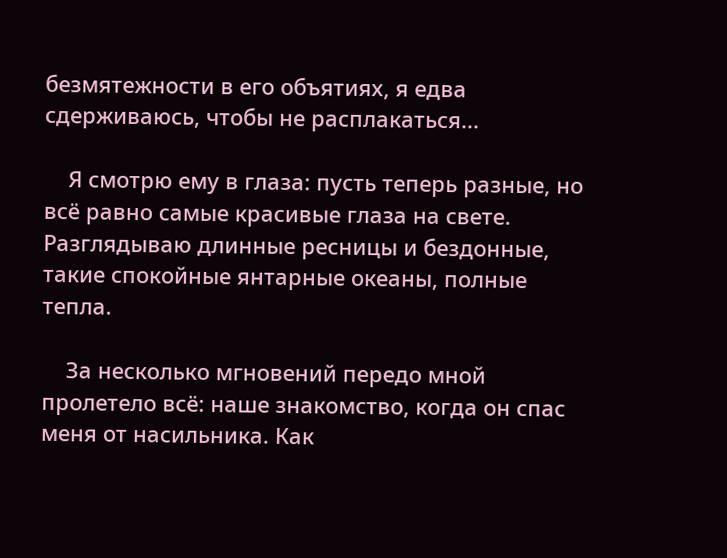безмятежности в его объятиях, я едва сдерживаюсь, чтобы не расплакаться...

    Я смотрю ему в глаза: пусть теперь разные, но всё равно самые красивые глаза на свете. Разглядываю длинные ресницы и бездонные, такие спокойные янтарные океаны, полные тепла.

    За несколько мгновений передо мной пролетело всё: наше знакомство, когда он спас меня от насильника. Как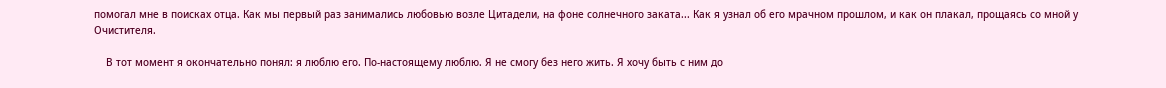помогал мне в поисках отца. Как мы первый раз занимались любовью возле Цитадели, на фоне солнечного заката... Как я узнал об его мрачном прошлом, и как он плакал, прощаясь со мной у Очистителя.

    В тот момент я окончательно понял: я люблю его. По-настоящему люблю. Я не смогу без него жить. Я хочу быть с ним до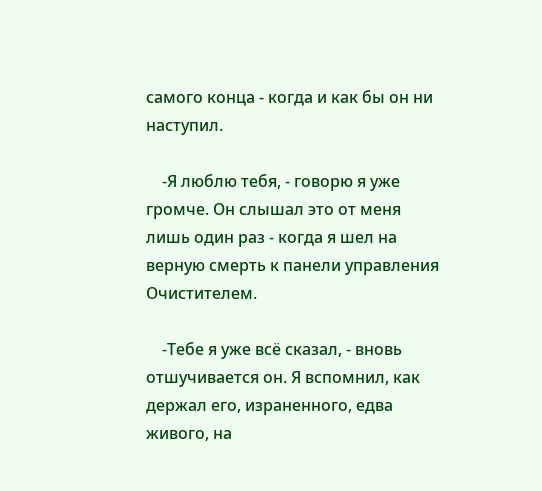самого конца - когда и как бы он ни наступил.

    -Я люблю тебя, - говорю я уже громче. Он слышал это от меня лишь один раз - когда я шел на верную смерть к панели управления Очистителем.

    -Тебе я уже всё сказал, - вновь отшучивается он. Я вспомнил, как держал его, израненного, едва живого, на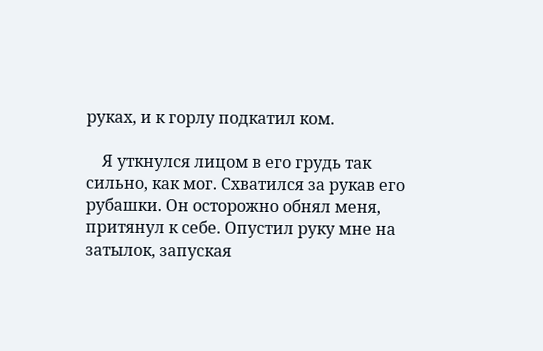руках, и к горлу подкатил ком.

    Я уткнулся лицом в его грудь так сильно, как мог. Схватился за рукав его рубашки. Он осторожно обнял меня, притянул к себе. Опустил руку мне на затылок, запуская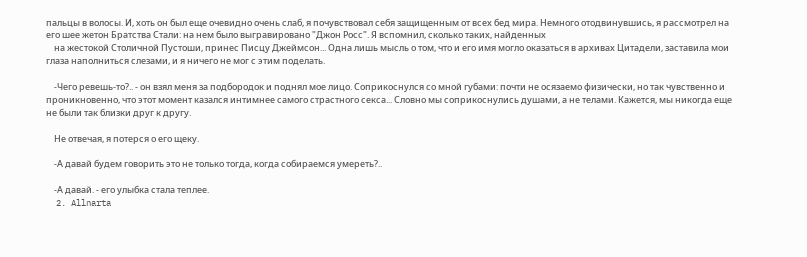пальцы в волосы. И, хоть он был еще очевидно очень слаб, я почувствовал себя защищенным от всех бед мира. Немного отодвинувшись, я рассмотрел на его шее жетон Братства Стали: на нем было выгравировано "Джон Росс". Я вспомнил, сколько таких, найденных
    на жестокой Столичной Пустоши, принес Писцу Джеймсон... Одна лишь мысль о том, что и его имя могло оказаться в архивах Цитадели, заставила мои глаза наполниться слезами, и я ничего не мог с этим поделать.

    -Чего ревешь-то?.. - он взял меня за подбородок и поднял мое лицо. Соприкоснулся со мной губами: почти не осязаемо физически, но так чувственно и проникновенно, что этот момент казался интимнее самого страстного секса... Словно мы соприкоснулись душами, а не телами. Кажется, мы никогда еще не были так близки друг к другу.

    Не отвечая, я потерся о его щеку.

    -А давай будем говорить это не только тогда, когда собираемся умереть?..

    -А давай. - его улыбка стала теплее.
  2. Allnarta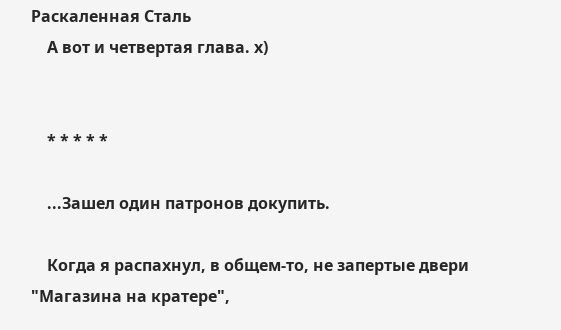Раскаленная Сталь
    А вот и четвертая глава. х)


    * * * * *

    ...Зашел один патронов докупить.

    Когда я распахнул, в общем-то, не запертые двери "Магазина на кратере",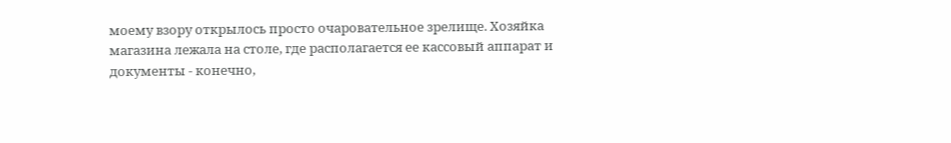моему взору открылось просто очаровательное зрелище. Хозяйка магазина лежала на столе, где располагается ее кассовый аппарат и документы - конечно,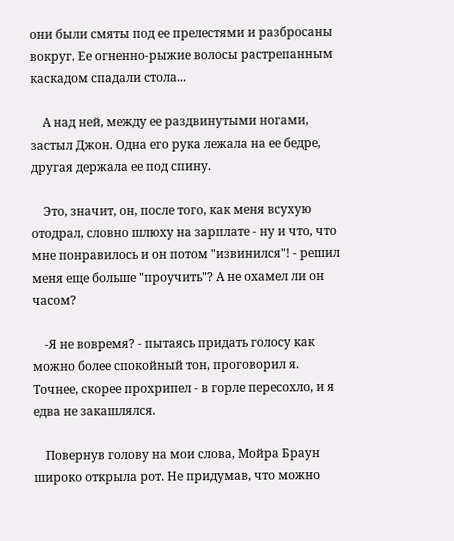они были смяты под ее прелестями и разбросаны вокруг. Ее огненно-рыжие волосы растрепанным каскадом спадали стола...

    А над ней, между ее раздвинутыми ногами, застыл Джон. Одна его рука лежала на ее бедре, другая держала ее под спину.

    Это, значит, он, после того, как меня всухую отодрал, словно шлюху на зарплате - ну и что, что мне понравилось и он потом "извинился"! - решил меня еще больше "проучить"? А не охамел ли он часом?

    -Я не вовремя? - пытаясь придать голосу как можно более спокойный тон, проговорил я. Точнее, скорее прохрипел - в горле пересохло, и я едва не закашлялся.

    Повернув голову на мои слова, Мойра Браун широко открыла рот. Не придумав, что можно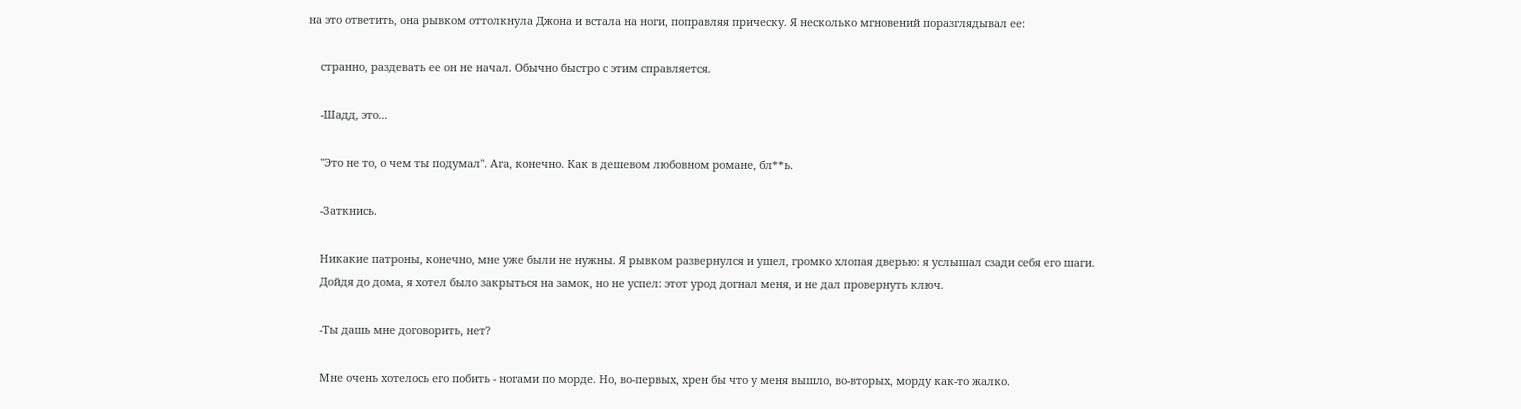на это ответить, она рывком оттолкнула Джона и встала на ноги, поправляя прическу. Я несколько мгновений поразглядывал ее:

    странно, раздевать ее он не начал. Обычно быстро с этим справляется.

    -Шадд, это...

    "Это не то, о чем ты подумал". Ага, конечно. Как в дешевом любовном романе, бл**ь.

    -Заткнись.

    Никакие патроны, конечно, мне уже были не нужны. Я рывком развернулся и ушел, громко хлопая дверью: я услышал сзади себя его шаги.
    Дойдя до дома, я хотел было закрыться на замок, но не успел: этот урод догнал меня, и не дал провернуть ключ.

    -Ты дашь мне договорить, нет?

    Мне очень хотелось его побить - ногами по морде. Но, во-первых, хрен бы что у меня вышло, во-вторых, морду как-то жалко.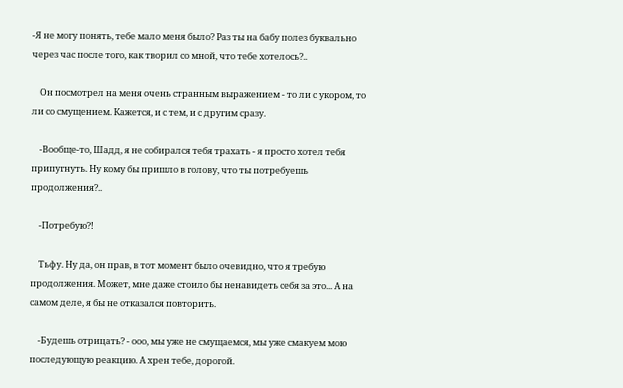-Я не могу понять, тебе мало меня было? Раз ты на бабу полез буквально через час после того, как творил со мной, что тебе хотелось?..

    Он посмотрел на меня очень странным выражением - то ли с укором, то ли со смущением. Кажется, и с тем, и с другим сразу.

    -Вообще-то, Шадд, я не собирался тебя трахать - я просто хотел тебя припугнуть. Ну кому бы пришло в голову, что ты потребуешь продолжения?..

    -Потребую?!

    Тьфу. Ну да, он прав, в тот момент было очевидно, что я требую продолжения. Может, мне даже стоило бы ненавидеть себя за это... А на самом деле, я бы не отказался повторить.

    -Будешь отрицать? - ооо, мы уже не смущаемся, мы уже смакуем мою последующую реакцию. А хрен тебе, дорогой.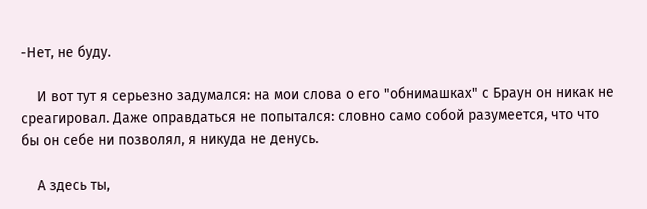-Нет, не буду.

    И вот тут я серьезно задумался: на мои слова о его "обнимашках" с Браун он никак не среагировал. Даже оправдаться не попытался: словно само собой разумеется, что что бы он себе ни позволял, я никуда не денусь.

    А здесь ты,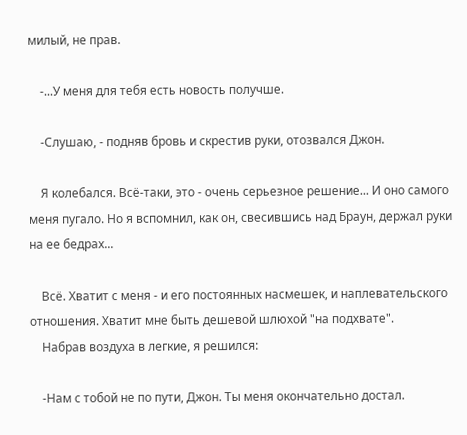милый, не прав.

    -...У меня для тебя есть новость получше.

    -Слушаю, - подняв бровь и скрестив руки, отозвался Джон.

    Я колебался. Всё-таки, это - очень серьезное решение... И оно самого меня пугало. Но я вспомнил, как он, свесившись над Браун, держал руки на ее бедрах...

    Всё. Хватит с меня - и его постоянных насмешек, и наплевательского отношения. Хватит мне быть дешевой шлюхой "на подхвате".
    Набрав воздуха в легкие, я решился:

    -Нам с тобой не по пути, Джон. Ты меня окончательно достал.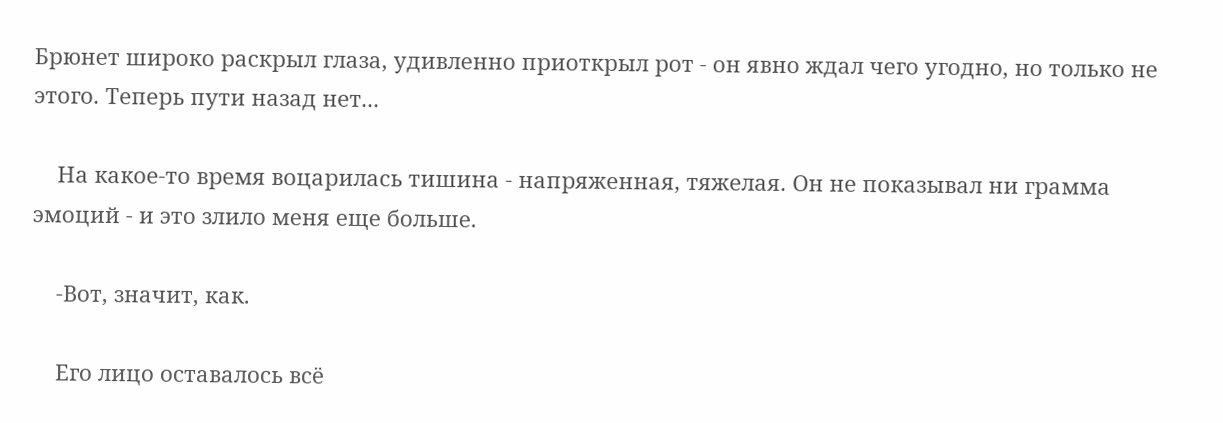Брюнет широко раскрыл глаза, удивленно приоткрыл рот - он явно ждал чего угодно, но только не этого. Теперь пути назад нет...

    На какое-то время воцарилась тишина - напряженная, тяжелая. Он не показывал ни грамма эмоций - и это злило меня еще больше.

    -Вот, значит, как.

    Его лицо оставалось всё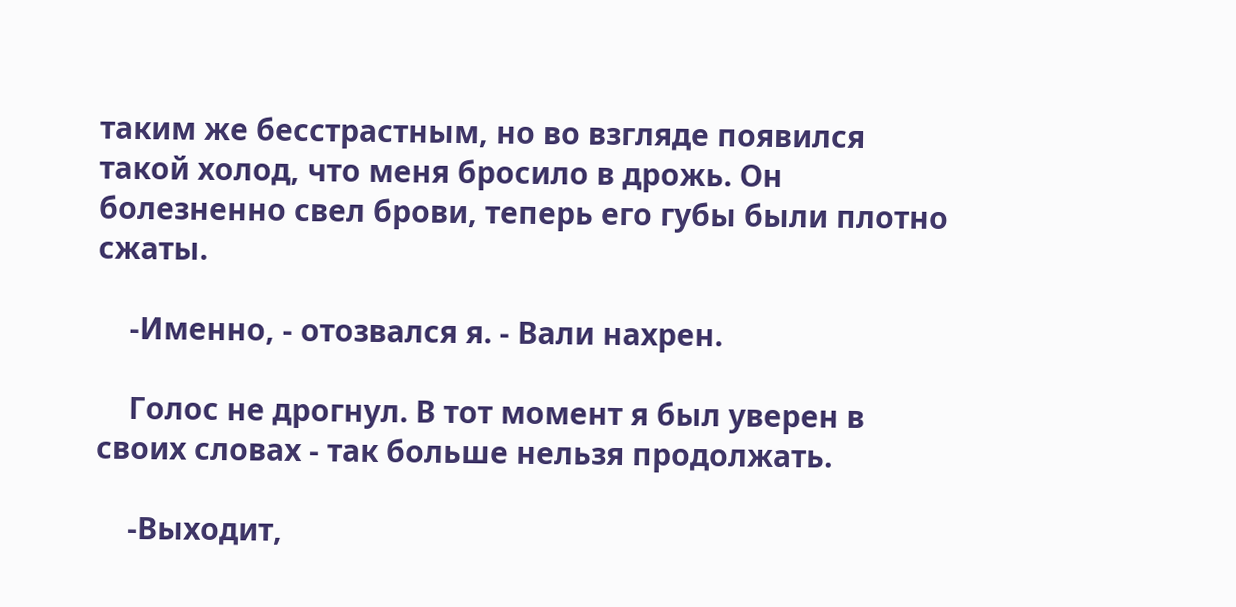таким же бесстрастным, но во взгляде появился такой холод, что меня бросило в дрожь. Он болезненно свел брови, теперь его губы были плотно сжаты.

    -Именно, - отозвался я. - Вали нахрен.

    Голос не дрогнул. В тот момент я был уверен в своих словах - так больше нельзя продолжать.

    -Выходит,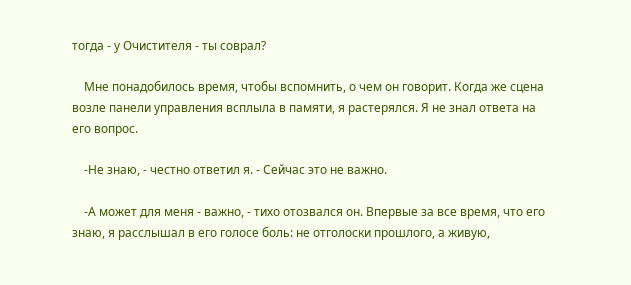тогда - у Очистителя - ты соврал?

    Мне понадобилось время, чтобы вспомнить, о чем он говорит. Когда же сцена возле панели управления всплыла в памяти, я растерялся. Я не знал ответа на его вопрос.

    -Не знаю, - честно ответил я. - Сейчас это не важно.

    -А может для меня - важно, - тихо отозвался он. Впервые за все время, что его знаю, я расслышал в его голосе боль: не отголоски прошлого, а живую,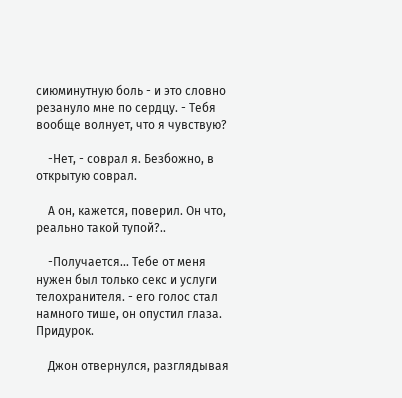сиюминутную боль - и это словно резануло мне по сердцу. - Тебя вообще волнует, что я чувствую?

    -Нет, - соврал я. Безбожно, в открытую соврал.

    А он, кажется, поверил. Он что, реально такой тупой?..

    -Получается... Тебе от меня нужен был только секс и услуги телохранителя. - его голос стал намного тише, он опустил глаза. Придурок.

    Джон отвернулся, разглядывая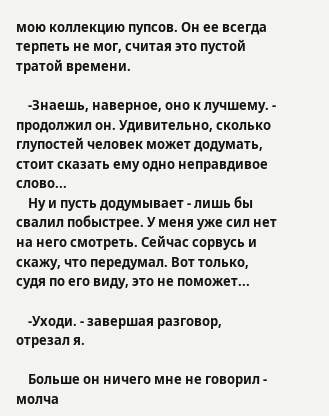мою коллекцию пупсов. Он ее всегда терпеть не мог, считая это пустой тратой времени.

    -Знаешь, наверное, оно к лучшему. - продолжил он. Удивительно, сколько глупостей человек может додумать, стоит сказать ему одно неправдивое слово...
    Ну и пусть додумывает - лишь бы свалил побыстрее. У меня уже сил нет на него смотреть. Сейчас сорвусь и скажу, что передумал. Вот только, судя по его виду, это не поможет...

    -Уходи. - завершая разговор, отрезал я.

    Больше он ничего мне не говорил - молча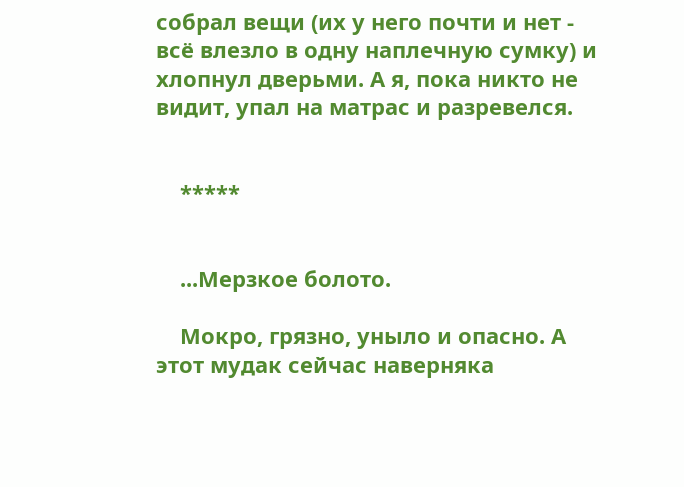собрал вещи (их у него почти и нет - всё влезло в одну наплечную сумку) и хлопнул дверьми. А я, пока никто не видит, упал на матрас и разревелся.


    *****


    ...Мерзкое болото.

    Мокро, грязно, уныло и опасно. А этот мудак сейчас наверняка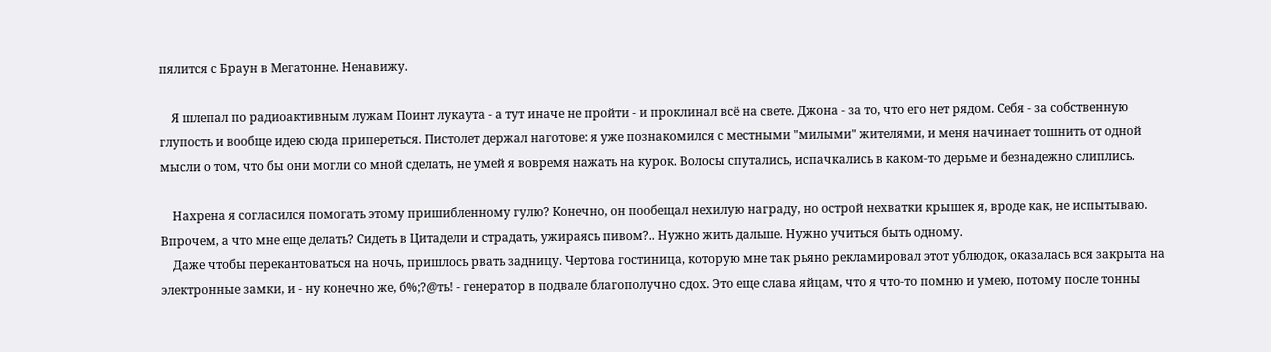пялится с Браун в Мегатонне. Ненавижу.

    Я шлепал по радиоактивным лужам Поинт лукаута - а тут иначе не пройти - и проклинал всё на свете. Джона - за то, что его нет рядом. Себя - за собственную глупость и вообще идею сюда припереться. Пистолет держал наготове: я уже познакомился с местными "милыми" жителями, и меня начинает тошнить от одной мысли о том, что бы они могли со мной сделать, не умей я вовремя нажать на курок. Волосы спутались, испачкались в каком-то дерьме и безнадежно слиплись.

    Нахрена я согласился помогать этому пришибленному гулю? Конечно, он пообещал нехилую награду, но острой нехватки крышек я, вроде как, не испытываю. Впрочем, а что мне еще делать? Сидеть в Цитадели и страдать, ужираясь пивом?.. Нужно жить дальше. Нужно учиться быть одному.
    Даже чтобы перекантоваться на ночь, пришлось рвать задницу. Чертова гостиница, которую мне так рьяно рекламировал этот ублюдок, оказалась вся закрыта на электронные замки, и - ну конечно же, б%;?@ть! - генератор в подвале благополучно сдох. Это еще слава яйцам, что я что-то помню и умею, потому после тонны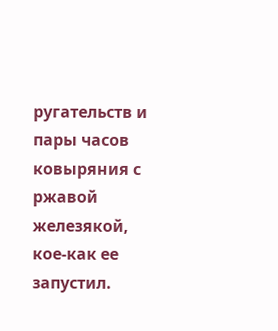ругательств и пары часов ковыряния с ржавой железякой, кое-как ее запустил.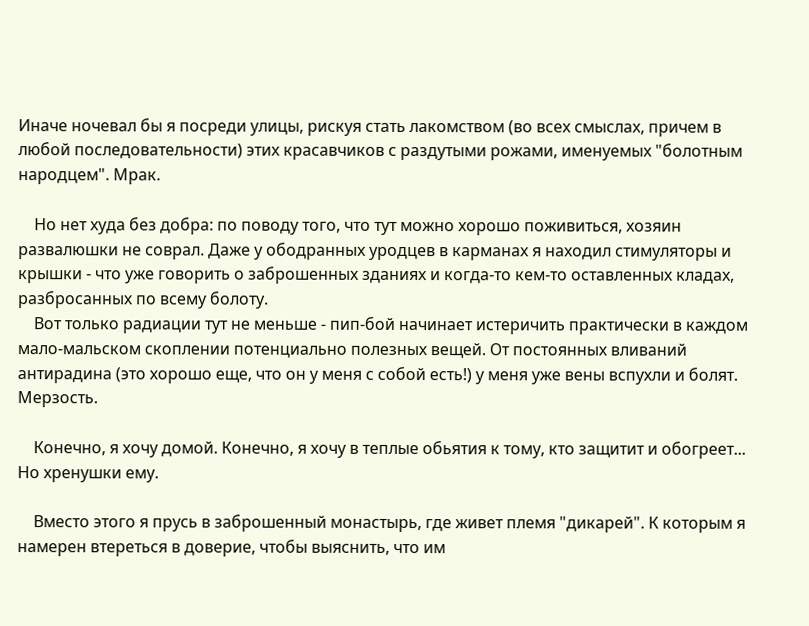Иначе ночевал бы я посреди улицы, рискуя стать лакомством (во всех смыслах, причем в любой последовательности) этих красавчиков с раздутыми рожами, именуемых "болотным народцем". Мрак.

    Но нет худа без добра: по поводу того, что тут можно хорошо поживиться, хозяин развалюшки не соврал. Даже у ободранных уродцев в карманах я находил стимуляторы и крышки - что уже говорить о заброшенных зданиях и когда-то кем-то оставленных кладах, разбросанных по всему болоту.
    Вот только радиации тут не меньше - пип-бой начинает истеричить практически в каждом мало-мальском скоплении потенциально полезных вещей. От постоянных вливаний антирадина (это хорошо еще, что он у меня с собой есть!) у меня уже вены вспухли и болят. Мерзость.

    Конечно, я хочу домой. Конечно, я хочу в теплые обьятия к тому, кто защитит и обогреет... Но хренушки ему.

    Вместо этого я прусь в заброшенный монастырь, где живет племя "дикарей". К которым я намерен втереться в доверие, чтобы выяснить, что им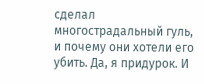сделал многострадальный гуль, и почему они хотели его убить. Да, я придурок. И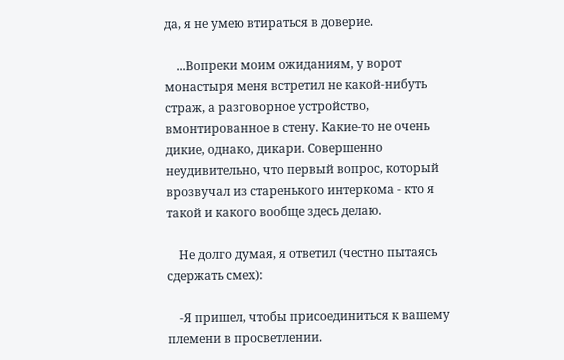да, я не умею втираться в доверие.

    ...Вопреки моим ожиданиям, у ворот монастыря меня встретил не какой-нибуть страж, а разговорное устройство, вмонтированное в стену. Какие-то не очень дикие, однако, дикари. Совершенно неудивительно, что первый вопрос, который врозвучал из старенького интеркома - кто я такой и какого вообще здесь делаю.

    Не долго думая, я ответил (честно пытаясь сдержать смех):

    -Я пришел, чтобы присоединиться к вашему племени в просветлении.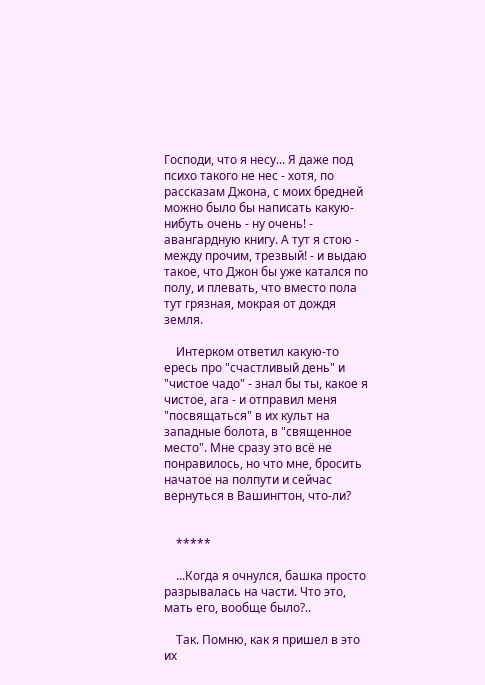Господи, что я несу... Я даже под психо такого не нес - хотя, по рассказам Джона, с моих бредней можно было бы написать какую-нибуть очень - ну очень! - авангардную книгу. А тут я стою - между прочим, трезвый! - и выдаю такое, что Джон бы уже катался по полу, и плевать, что вместо пола тут грязная, мокрая от дождя земля.

    Интерком ответил какую-то ересь про "счастливый день" и "чистое чадо" - знал бы ты, какое я чистое, ага - и отправил меня "посвящаться" в их культ на западные болота, в "священное место". Мне сразу это всё не понравилось, но что мне, бросить начатое на полпути и сейчас вернуться в Вашингтон, что-ли?


    *****

    ...Когда я очнулся, башка просто разрывалась на части. Что это, мать его, вообще было?..

    Так. Помню, как я пришел в это их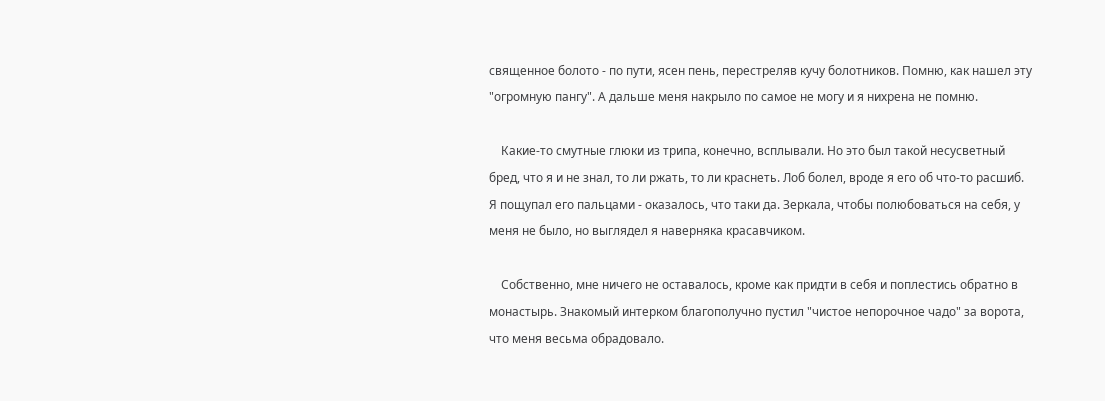священное болото - по пути, ясен пень, перестреляв кучу болотников. Помню, как нашел эту "огромную пангу". А дальше меня накрыло по самое не могу и я нихрена не помню.

    Какие-то смутные глюки из трипа, конечно, всплывали. Но это был такой несусветный бред, что я и не знал, то ли ржать, то ли краснеть. Лоб болел, вроде я его об что-то расшиб. Я пощупал его пальцами - оказалось, что таки да. Зеркала, чтобы полюбоваться на себя, у меня не было, но выглядел я наверняка красавчиком.

    Собственно, мне ничего не оставалось, кроме как придти в себя и поплестись обратно в монастырь. Знакомый интерком благополучно пустил "чистое непорочное чадо" за ворота, что меня весьма обрадовало.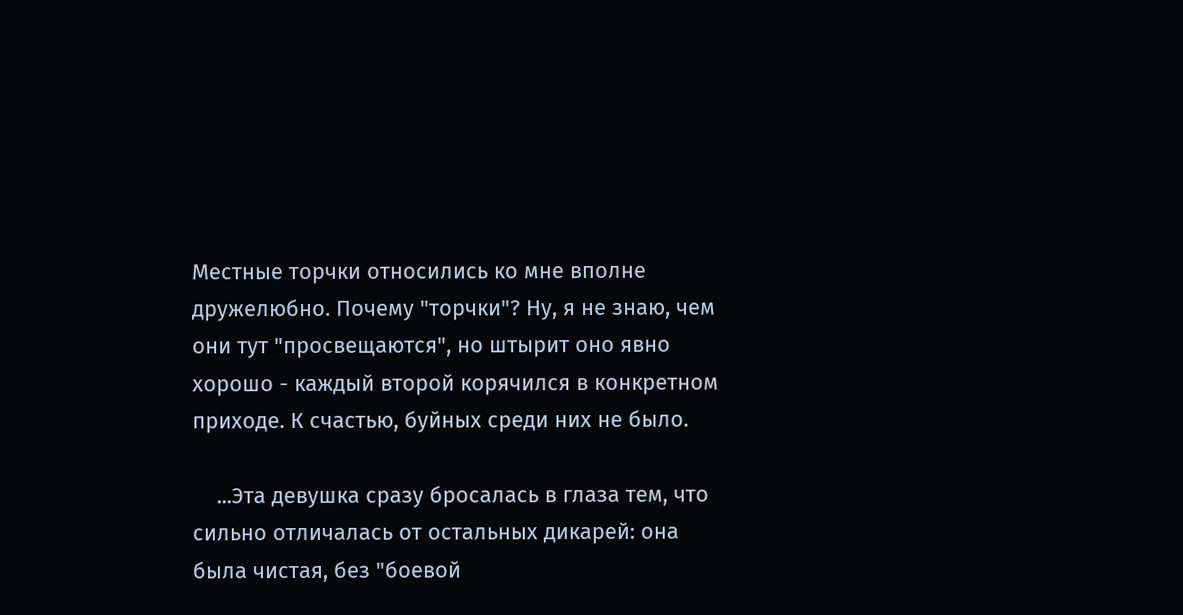Местные торчки относились ко мне вполне дружелюбно. Почему "торчки"? Ну, я не знаю, чем они тут "просвещаются", но штырит оно явно хорошо - каждый второй корячился в конкретном приходе. К счастью, буйных среди них не было.

    ...Эта девушка сразу бросалась в глаза тем, что сильно отличалась от остальных дикарей: она была чистая, без "боевой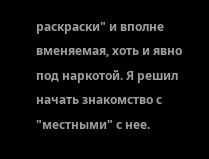раскраски" и вполне вменяемая, хоть и явно под наркотой. Я решил начать знакомство с "местными" с нее.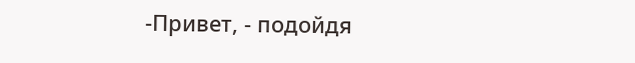-Привет, - подойдя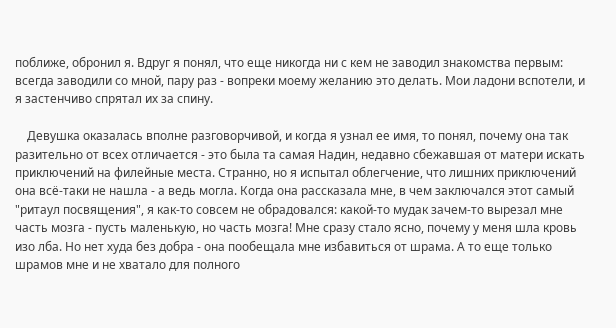поближе, обронил я. Вдруг я понял, что еще никогда ни с кем не заводил знакомства первым: всегда заводили со мной, пару раз - вопреки моему желанию это делать. Мои ладони вспотели, и я застенчиво спрятал их за спину.

    Девушка оказалась вполне разговорчивой, и когда я узнал ее имя, то понял, почему она так разительно от всех отличается - это была та самая Надин, недавно сбежавшая от матери искать приключений на филейные места. Странно, но я испытал облегчение, что лишних приключений она всё-таки не нашла - а ведь могла. Когда она рассказала мне, в чем заключался этот самый "ритаул посвящения", я как-то совсем не обрадовался: какой-то мудак зачем-то вырезал мне часть мозга - пусть маленькую, но часть мозга! Мне сразу стало ясно, почему у меня шла кровь изо лба. Но нет худа без добра - она пообещала мне избавиться от шрама. А то еще только шрамов мне и не хватало для полного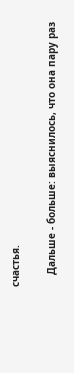счастья.

    Дальше - больше: выяснилось, что она пару раз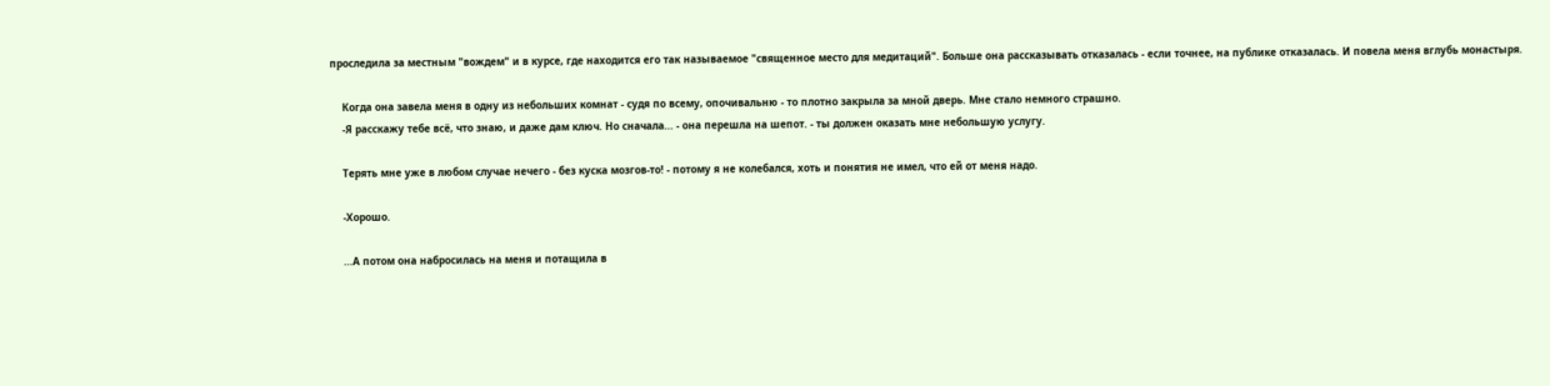проследила за местным "вождем" и в курсе, где находится его так называемое "священное место для медитаций". Больше она рассказывать отказалась - если точнее, на публике отказалась. И повела меня вглубь монастыря.

    Когда она завела меня в одну из небольших комнат - судя по всему, опочивальню - то плотно закрыла за мной дверь. Мне стало немного страшно.
    -Я расскажу тебе всё, что знаю, и даже дам ключ. Но сначала... - она перешла на шепот. - ты должен оказать мне небольшую услугу.

    Терять мне уже в любом случае нечего - без куска мозгов-то! - потому я не колебался, хоть и понятия не имел, что ей от меня надо.

    -Хорошо.

    ...А потом она набросилась на меня и потащила в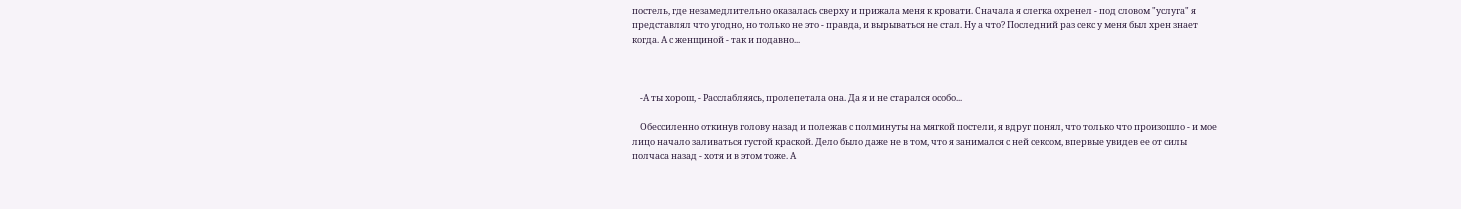постель, где незамедлительно оказалась сверху и прижала меня к кровати. Сначала я слегка охренел - под словом "услуга" я представлял что угодно, но только не это - правда, и вырываться не стал. Ну а что? Последний раз секс у меня был хрен знает когда. А с женщиной - так и подавно...



    -А ты хорош, - Расслабляясь, пролепетала она. Да я и не старался особо...

    Обессиленно откинув голову назад и полежав с полминуты на мягкой постели, я вдруг понял, что только что произошло - и мое лицо начало заливаться густой краской. Дело было даже не в том, что я занимался с ней сексом, впервые увидев ее от силы полчаса назад - хотя и в этом тоже. А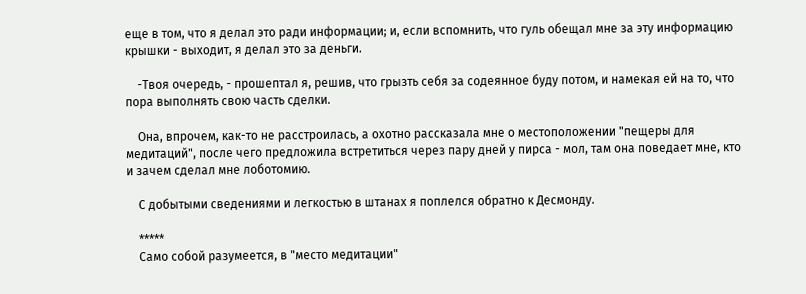еще в том, что я делал это ради информации; и, если вспомнить, что гуль обещал мне за эту информацию крышки - выходит, я делал это за деньги.

    -Твоя очередь, - прошептал я, решив, что грызть себя за содеянное буду потом, и намекая ей на то, что пора выполнять свою часть сделки.

    Она, впрочем, как-то не расстроилась, а охотно рассказала мне о местоположении "пещеры для медитаций", после чего предложила встретиться через пару дней у пирса - мол, там она поведает мне, кто и зачем сделал мне лоботомию.

    С добытыми сведениями и легкостью в штанах я поплелся обратно к Десмонду.

    *****
    Само собой разумеется, в "место медитации"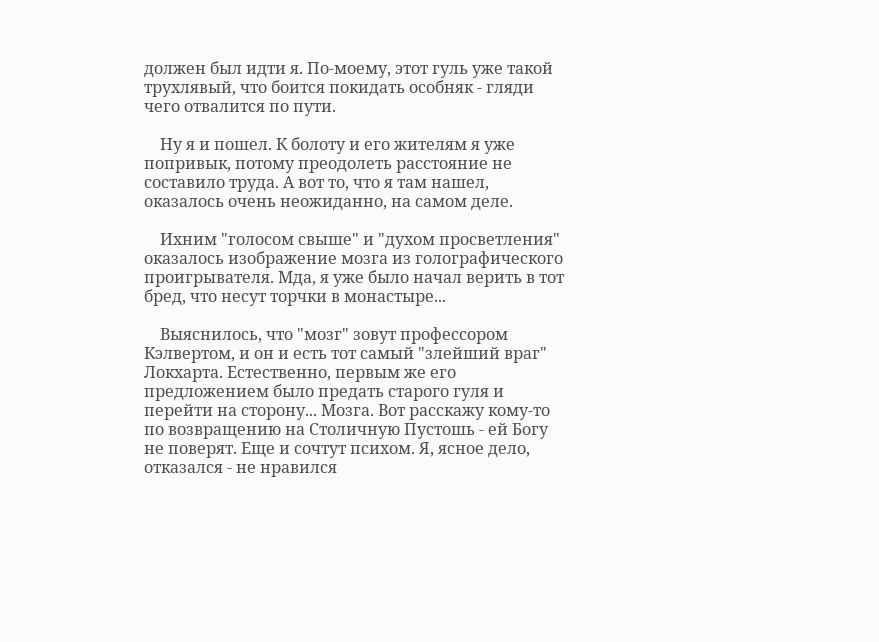должен был идти я. По-моему, этот гуль уже такой трухлявый, что боится покидать особняк - гляди чего отвалится по пути.

    Ну я и пошел. К болоту и его жителям я уже попривык, потому преодолеть расстояние не составило труда. А вот то, что я там нашел, оказалось очень неожиданно, на самом деле.

    Ихним "голосом свыше" и "духом просветления" оказалось изображение мозга из голографического проигрывателя. Мда, я уже было начал верить в тот бред, что несут торчки в монастыре...

    Выяснилось, что "мозг" зовут профессором Кэлвертом, и он и есть тот самый "злейший враг" Локхарта. Естественно, первым же его предложением было предать старого гуля и перейти на сторону... Мозга. Вот расскажу кому-то по возвращению на Столичную Пустошь - ей Богу не поверят. Еще и сочтут психом. Я, ясное дело, отказался - не нравился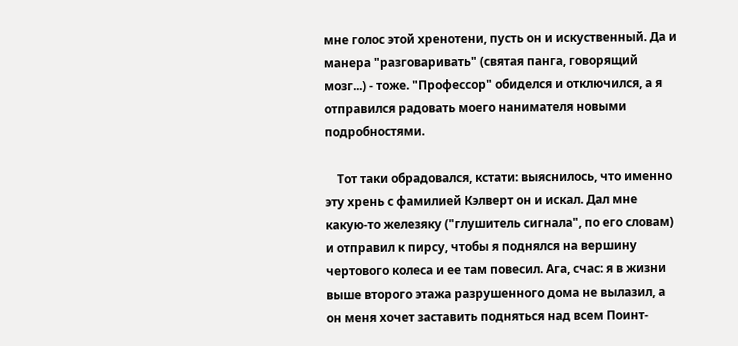мне голос этой хренотени, пусть он и искуственный. Да и манера "разговаривать" (святая панга, говорящий мозг...) - тоже. "Профессор" обиделся и отключился, а я отправился радовать моего нанимателя новыми подробностями.

    Тот таки обрадовался, кстати: выяснилось, что именно эту хрень с фамилией Кэлверт он и искал. Дал мне какую-то железяку ("глушитель сигнала", по его словам) и отправил к пирсу, чтобы я поднялся на вершину чертового колеса и ее там повесил. Ага, счас: я в жизни выше второго этажа разрушенного дома не вылазил, а он меня хочет заставить подняться над всем Поинт-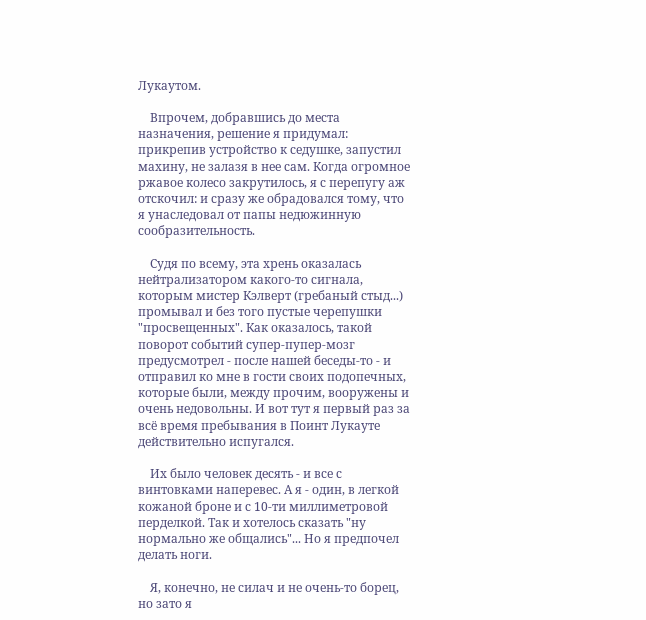Лукаутом.

    Впрочем, добравшись до места назначения, решение я придумал: прикрепив устройство к седушке, запустил махину, не залазя в нее сам. Когда огромное ржавое колесо закрутилось, я с перепугу аж отскочил: и сразу же обрадовался тому, что я унаследовал от папы недюжинную сообразительность.

    Судя по всему, эта хрень оказалась нейтрализатором какого-то сигнала, которым мистер Кэлверт (гребаный стыд...) промывал и без того пустые черепушки "просвещенных". Как оказалось, такой поворот событий супер-пупер-мозг предусмотрел - после нашей беседы-то - и отправил ко мне в гости своих подопечных, которые были, между прочим, вооружены и очень недовольны. И вот тут я первый раз за всё время пребывания в Поинт Лукауте действительно испугался.

    Их было человек десять - и все с винтовками наперевес. А я - один, в легкой кожаной броне и с 10-ти миллиметровой перделкой. Так и хотелось сказать "ну нормально же общались"... Но я предпочел делать ноги.

    Я, конечно, не силач и не очень-то борец, но зато я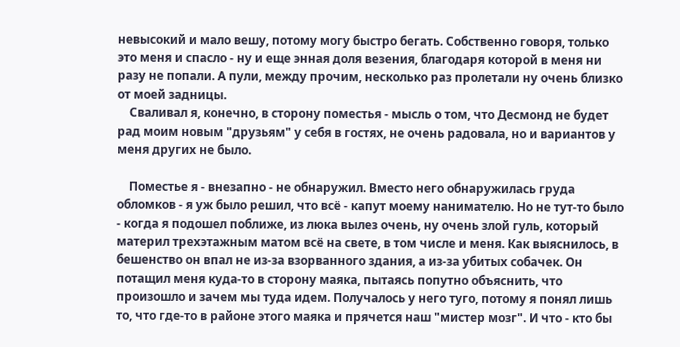невысокий и мало вешу, потому могу быстро бегать. Собственно говоря, только это меня и спасло - ну и еще энная доля везения, благодаря которой в меня ни разу не попали. А пули, между прочим, несколько раз пролетали ну очень близко от моей задницы.
    Сваливал я, конечно, в сторону поместья - мысль о том, что Десмонд не будет рад моим новым "друзьям" у себя в гостях, не очень радовала, но и вариантов у меня других не было.

    Поместье я - внезапно - не обнаружил. Вместо него обнаружилась груда обломков - я уж было решил, что всё - капут моему нанимателю. Но не тут-то было - когда я подошел поближе, из люка вылез очень, ну очень злой гуль, который материл трехэтажным матом всё на свете, в том числе и меня. Как выяснилось, в бешенство он впал не из-за взорванного здания, а из-за убитых собачек. Он потащил меня куда-то в сторону маяка, пытаясь попутно объяснить, что произошло и зачем мы туда идем. Получалось у него туго, потому я понял лишь то, что где-то в районе этого маяка и прячется наш "мистер мозг". И что - кто бы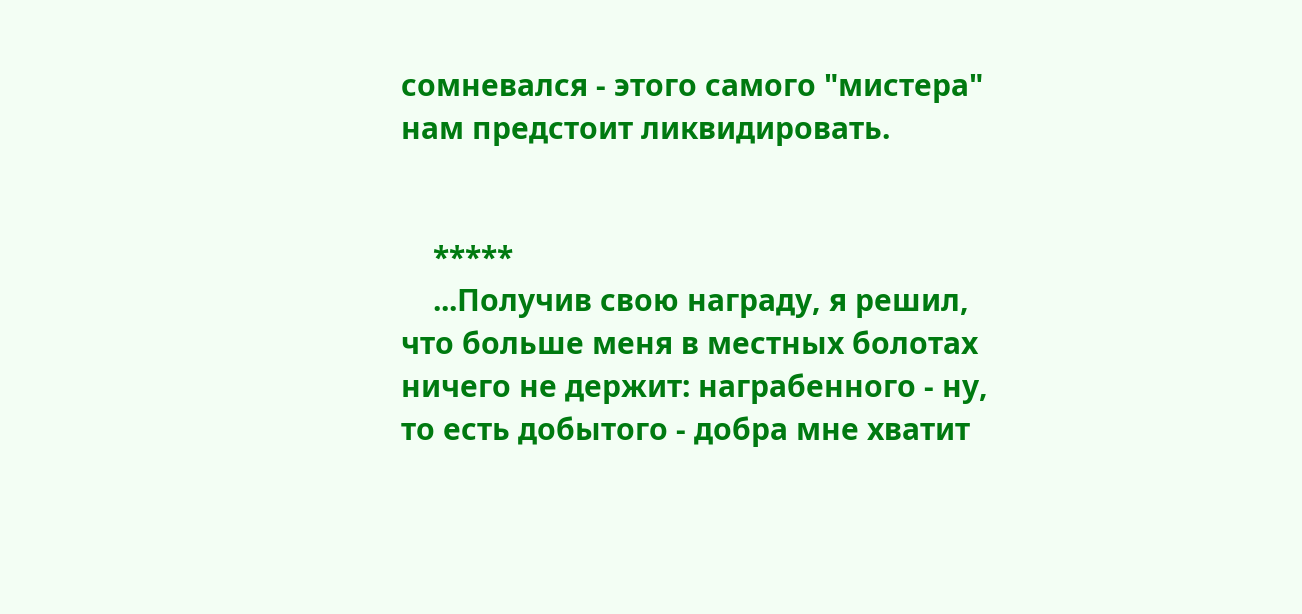сомневался - этого самого "мистера" нам предстоит ликвидировать.


    *****
    ...Получив свою награду, я решил, что больше меня в местных болотах ничего не держит: награбенного - ну, то есть добытого - добра мне хватит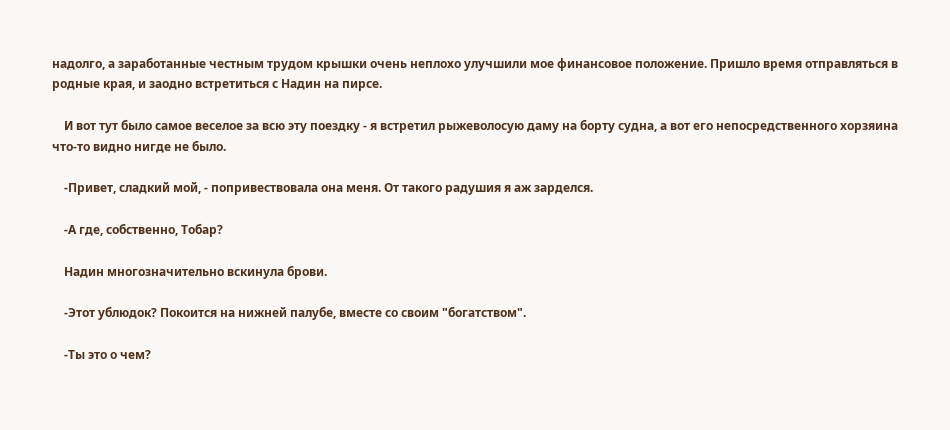надолго, а заработанные честным трудом крышки очень неплохо улучшили мое финансовое положение. Пришло время отправляться в родные края, и заодно встретиться с Надин на пирсе.

    И вот тут было самое веселое за всю эту поездку - я встретил рыжеволосую даму на борту судна, а вот его непосредственного хорзяина что-то видно нигде не было.

    -Привет, сладкий мой, - попривествовала она меня. От такого радушия я аж зарделся.

    -А где, собственно, Тобар?

    Надин многозначительно вскинула брови.

    -Этот ублюдок? Покоится на нижней палубе, вместе со своим "богатством".

    -Ты это о чем?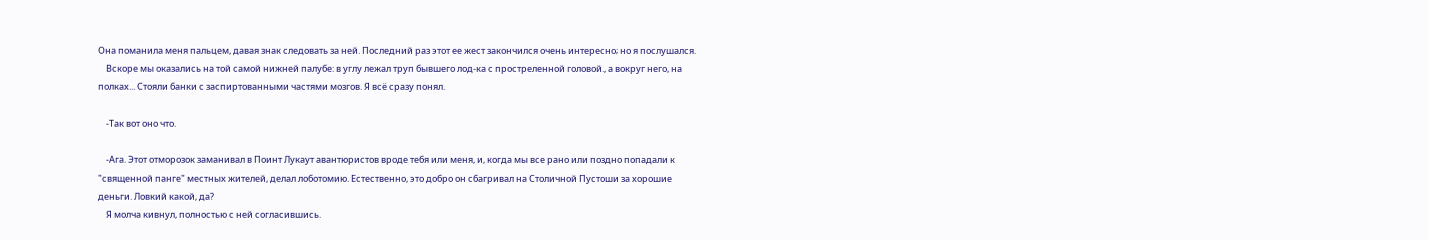Она поманила меня пальцем, давая знак следовать за ней. Последний раз этот ее жест закончился очень интересно; но я послушался.
    Вскоре мы оказались на той самой нижней палубе: в углу лежал труп бывшего лод-ка с простреленной головой., а вокруг него, на полках... Стояли банки с заспиртованными частями мозгов. Я всё сразу понял.

    -Так вот оно что.

    -Ага. Этот отморозок заманивал в Поинт Лукаут авантюристов вроде тебя или меня, и, когда мы все рано или поздно попадали к "священной панге" местных жителей, делал лоботомию. Естественно, это добро он сбагривал на Столичной Пустоши за хорошие деньги. Ловкий какой, да?
    Я молча кивнул, полностью с ней согласившись.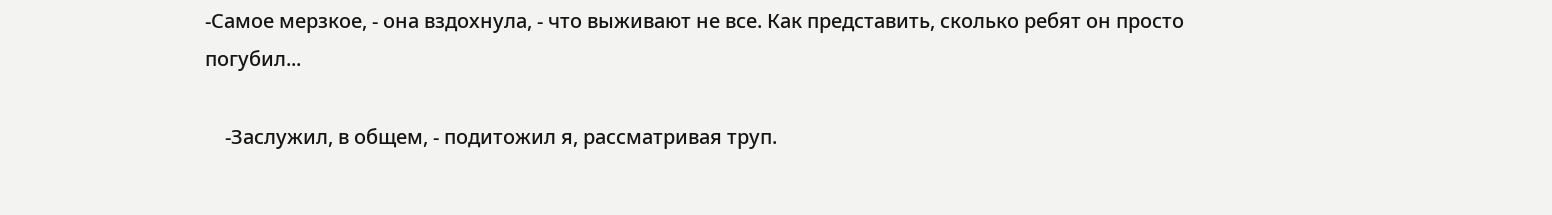-Самое мерзкое, - она вздохнула, - что выживают не все. Как представить, сколько ребят он просто погубил...

    -Заслужил, в общем, - подитожил я, рассматривая труп.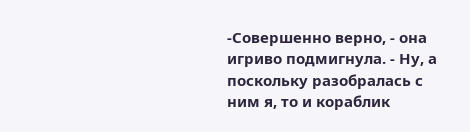-Совершенно верно, - она игриво подмигнула. - Ну, а поскольку разобралась с ним я, то и кораблик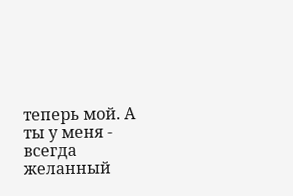теперь мой. А ты у меня - всегда желанный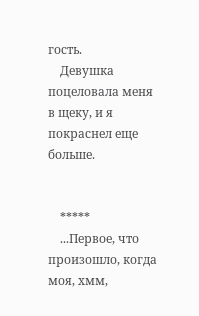гость.
    Девушка поцеловала меня в щеку, и я покраснел еще больше.


    *****
    ...Первое, что произошло, когда моя, хмм,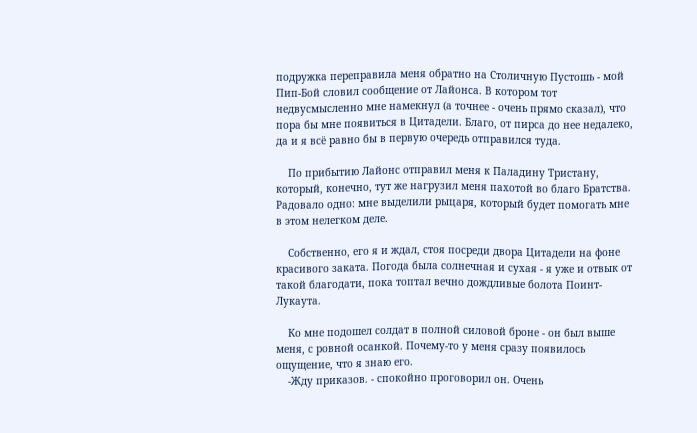подружка переправила меня обратно на Столичную Пустошь - мой Пип-Бой словил сообщение от Лайонса. В котором тот недвусмысленно мне намекнул (а точнее - очень прямо сказал), что пора бы мне появиться в Цитадели. Благо, от пирса до нее недалеко, да и я всё равно бы в первую очередь отправился туда.

    По прибытию Лайонс отправил меня к Паладину Тристану, который, конечно, тут же нагрузил меня пахотой во благо Братства. Радовало одно: мне выделили рыцаря, который будет помогать мне в этом нелегком деле.

    Собственно, его я и ждал, стоя посреди двора Цитадели на фоне красивого заката. Погода была солнечная и сухая - я уже и отвык от такой благодати, пока топтал вечно дождливые болота Поинт-Лукаута.

    Ко мне подошел солдат в полной силовой броне - он был выше меня, с ровной осанкой. Почему-то у меня сразу появилось ощущение, что я знаю его.
    -Жду приказов. - спокойно проговорил он. Очень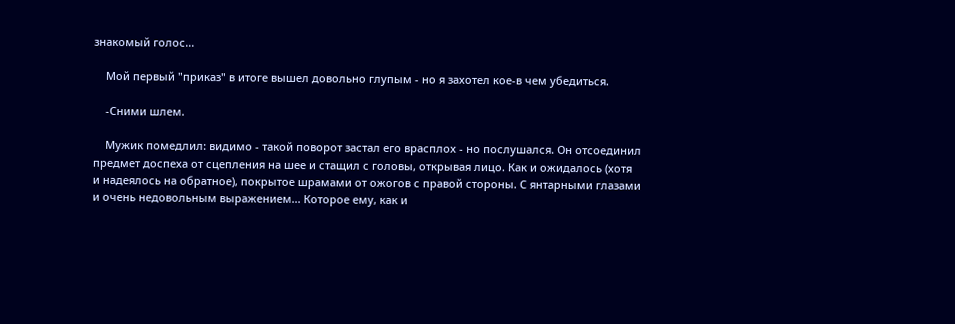знакомый голос...

    Мой первый "приказ" в итоге вышел довольно глупым - но я захотел кое-в чем убедиться.

    -Сними шлем.

    Мужик помедлил: видимо - такой поворот застал его врасплох - но послушался. Он отсоединил предмет доспеха от сцепления на шее и стащил с головы, открывая лицо. Как и ожидалось (хотя и надеялось на обратное), покрытое шрамами от ожогов с правой стороны. С янтарными глазами и очень недовольным выражением... Которое ему, как и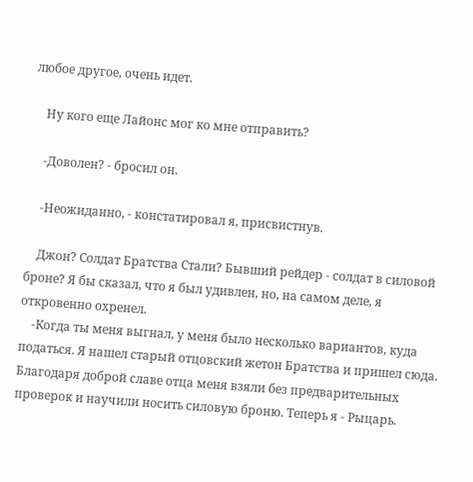любое другое, очень идет.

    Ну кого еще Лайонс мог ко мне отправить?

    -Доволен? - бросил он.

    -Неожиданно, - констатировал я, присвистнув.

    Джон? Солдат Братства Стали? Бывший рейдер - солдат в силовой броне? Я бы сказал, что я был удивлен, но, на самом деле, я откровенно охренел.
    -Когда ты меня выгнал, у меня было несколько вариантов, куда податься. Я нашел старый отцовский жетон Братства и пришел сюда. Благодаря доброй славе отца меня взяли без предварительных проверок и научили носить силовую броню. Теперь я - Рыцарь.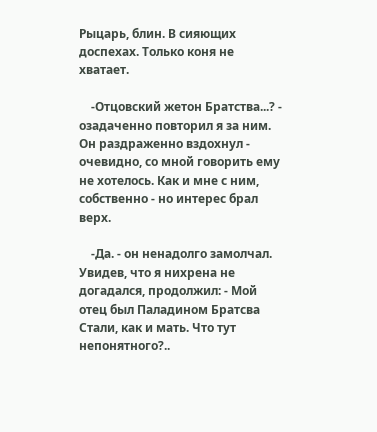Рыцарь, блин. В сияющих доспехах. Только коня не хватает.

    -Отцовский жетон Братства...? - озадаченно повторил я за ним. Он раздраженно вздохнул - очевидно, со мной говорить ему не хотелось. Как и мне с ним, собственно - но интерес брал верх.

    -Да. - он ненадолго замолчал. Увидев, что я нихрена не догадался, продолжил: - Мой отец был Паладином Братсва Стали, как и мать. Что тут непонятного?..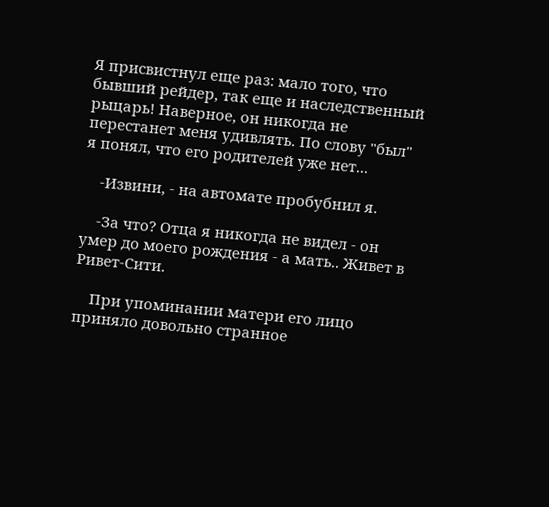Я присвистнул еще раз: мало того, что бывший рейдер, так еще и наследственный рыцарь! Наверное, он никогда не перестанет меня удивлять. По слову "был" я понял, что его родителей уже нет...

    -Извини, - на автомате пробубнил я.

    -За что? Отца я никогда не видел - он умер до моего рождения - а мать.. Живет в Ривет-Сити.

    При упоминании матери его лицо приняло довольно странное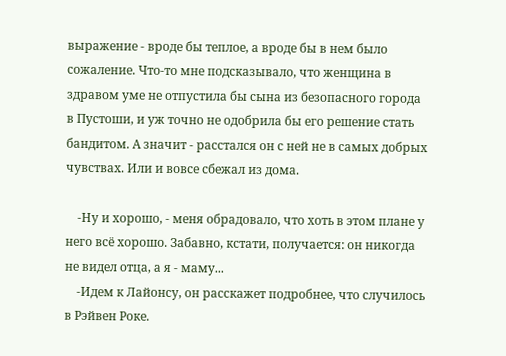выражение - вроде бы теплое, а вроде бы в нем было сожаление. Что-то мне подсказывало, что женщина в здравом уме не отпустила бы сына из безопасного города в Пустоши, и уж точно не одобрила бы его решение стать бандитом. А значит - расстался он с ней не в самых добрых чувствах. Или и вовсе сбежал из дома.

    -Ну и хорошо, - меня обрадовало, что хоть в этом плане у него всё хорошо. Забавно, кстати, получается: он никогда не видел отца, а я - маму...
    -Идем к Лайонсу, он расскажет подробнее, что случилось в Рэйвен Роке.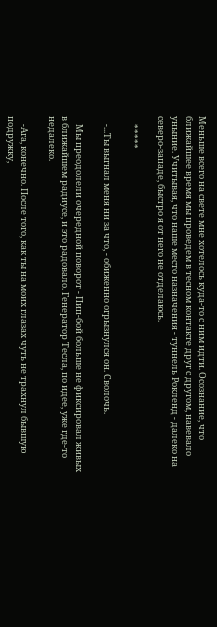Меньше всего на свете мне хотелось куда-то с ним идти. Осознание, что ближайшее время мы проведем в тесном контакте друг с другом, навевало уныние. Учитывая, что наше место назначения - туннель Рокленд - далеко на северо-западе, быстро я от него не отделаюсь.

    *****

    -...Ты выгнал меня ни за что, - обиженно огрызнулся он. Сволочь.

    Мы преодолели очередной поворот - Пип-бой больше не фиксировал живых в ближайшем радиусе, и это радовало. Генератор Тесла, по идее, уже где-то недалеко.

    -Ага, конечно. После того, как ты на моих глазах чуть не трахнул бывшую подружку,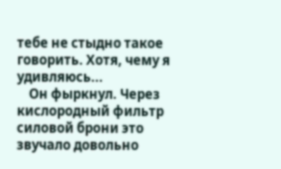тебе не стыдно такое говорить. Хотя, чему я удивляюсь...
    Он фыркнул. Через кислородный фильтр силовой брони это звучало довольно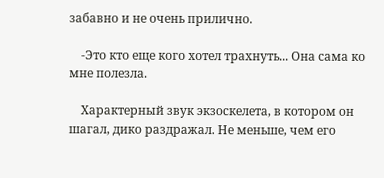забавно и не очень прилично.

    -Это кто еще кого хотел трахнуть... Она сама ко мне полезла.

    Характерный звук экзоскелета, в котором он шагал, дико раздражал. Не меньше, чем его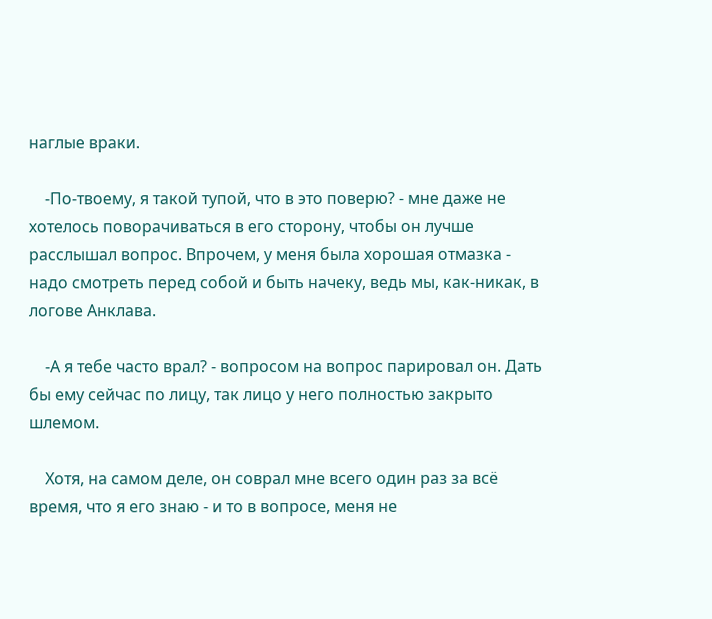наглые враки.

    -По-твоему, я такой тупой, что в это поверю? - мне даже не хотелось поворачиваться в его сторону, чтобы он лучше расслышал вопрос. Впрочем, у меня была хорошая отмазка - надо смотреть перед собой и быть начеку, ведь мы, как-никак, в логове Анклава.

    -А я тебе часто врал? - вопросом на вопрос парировал он. Дать бы ему сейчас по лицу, так лицо у него полностью закрыто шлемом.

    Хотя, на самом деле, он соврал мне всего один раз за всё время, что я его знаю - и то в вопросе, меня не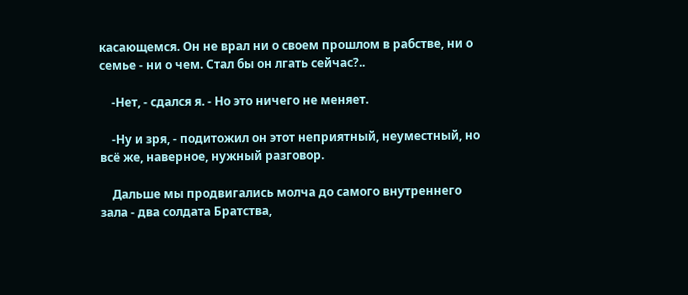касающемся. Он не врал ни о своем прошлом в рабстве, ни о семье - ни о чем. Стал бы он лгать сейчас?..

    -Нет, - сдался я. - Но это ничего не меняет.

    -Ну и зря, - подитожил он этот неприятный, неуместный, но всё же, наверное, нужный разговор.

    Дальше мы продвигались молча до самого внутреннего зала - два солдата Братства,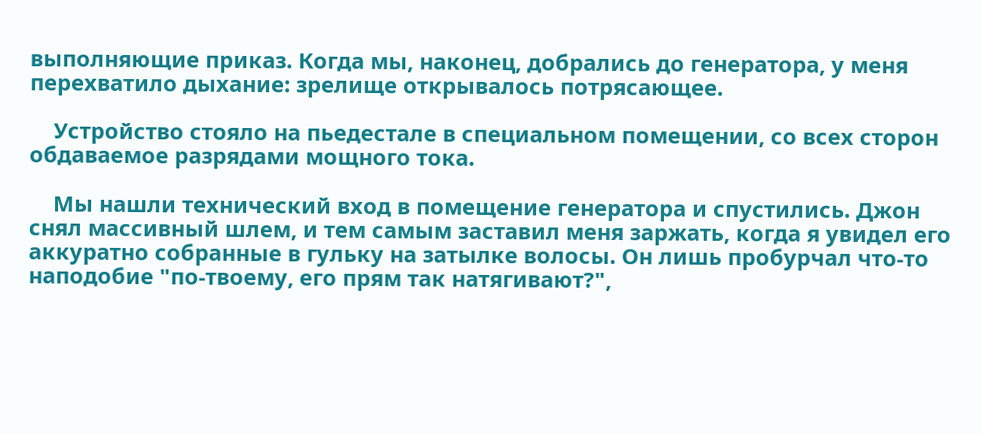выполняющие приказ. Когда мы, наконец, добрались до генератора, у меня перехватило дыхание: зрелище открывалось потрясающее.

    Устройство стояло на пьедестале в специальном помещении, со всех сторон обдаваемое разрядами мощного тока.

    Мы нашли технический вход в помещение генератора и спустились. Джон снял массивный шлем, и тем самым заставил меня заржать, когда я увидел его аккуратно собранные в гульку на затылке волосы. Он лишь пробурчал что-то наподобие "по-твоему, его прям так натягивают?",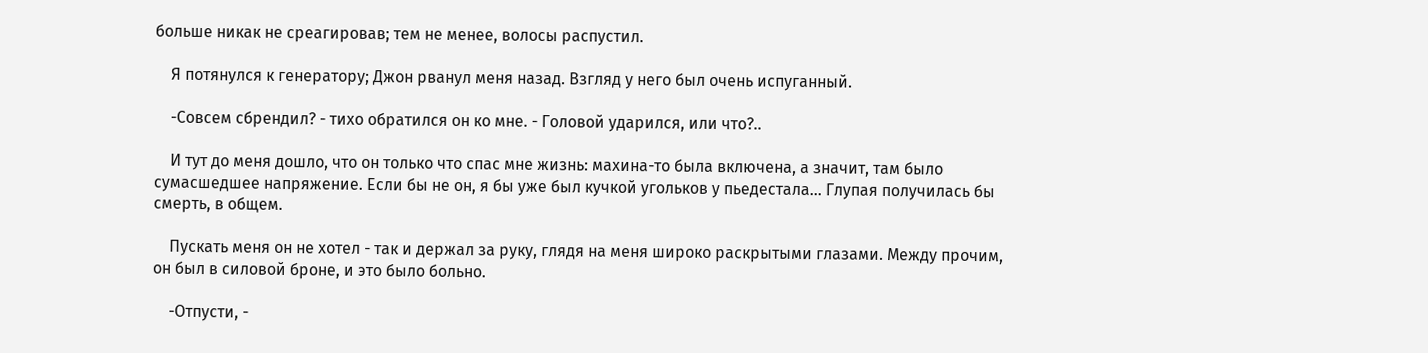больше никак не среагировав; тем не менее, волосы распустил.

    Я потянулся к генератору; Джон рванул меня назад. Взгляд у него был очень испуганный.

    -Совсем сбрендил? - тихо обратился он ко мне. - Головой ударился, или что?..

    И тут до меня дошло, что он только что спас мне жизнь: махина-то была включена, а значит, там было сумасшедшее напряжение. Если бы не он, я бы уже был кучкой угольков у пьедестала... Глупая получилась бы смерть, в общем.

    Пускать меня он не хотел - так и держал за руку, глядя на меня широко раскрытыми глазами. Между прочим, он был в силовой броне, и это было больно.

    -Отпусти, -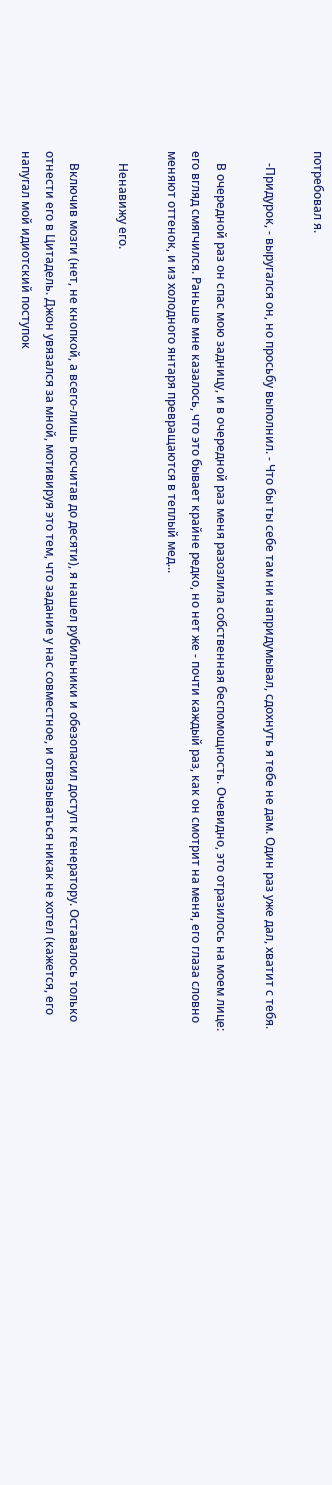потребовал я.

    -Придурок, - выругался он, но просьбу выполнил. - Что бы ты себе там ни напридумывал, сдохнуть я тебе не дам. Один раз уже дал, хватит с тебя.

    В очередной раз он спас мою задницу, и в очередной раз меня разозлила собственная беспомощность. Очевидно, это отразилось на моем лице: его вгляд смягчился. Раньше мне казалось, что это бывает крайне редко, но нет же - почти каждый раз, как он смотрит на меня, его глаза словно меняют оттенок, и из холодного янтаря превращаются в теплый мед...

    Ненавижу его.

    Включив мозги (нет, не кнопкой, а всего-лишь посчитав до десяти), я нашел рубильники и обезопасил доступ к генератору. Оставалось только отнести его в Цитадель. Джон увязался за мной, мотивируя это тем, что задание у нас совместное, и отвязываться никак не хотел (кажется, его напугал мой идиотский поступок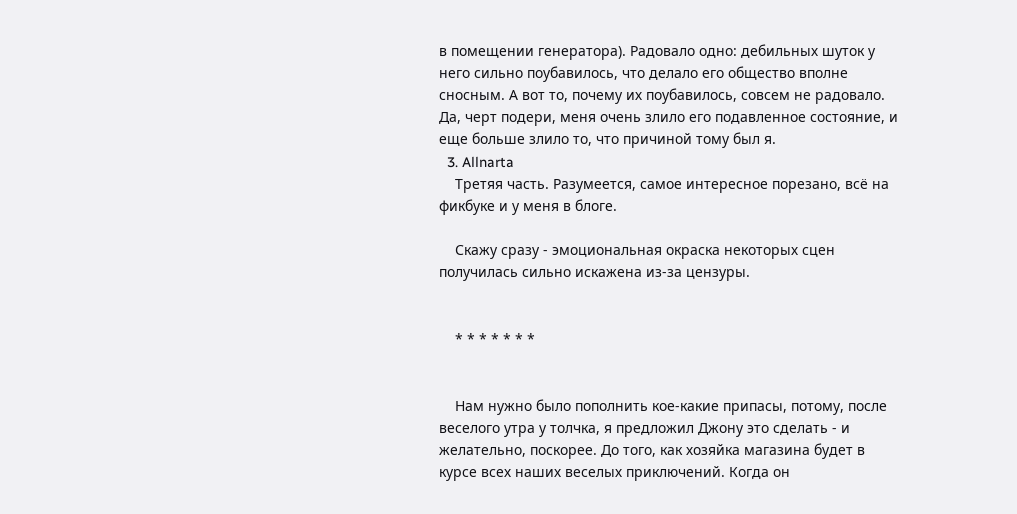в помещении генератора). Радовало одно: дебильных шуток у него сильно поубавилось, что делало его общество вполне сносным. А вот то, почему их поубавилось, совсем не радовало. Да, черт подери, меня очень злило его подавленное состояние, и еще больше злило то, что причиной тому был я.
  3. Allnarta
    Третяя часть. Разумеется, самое интересное порезано, всё на фикбуке и у меня в блоге.

    Скажу сразу - эмоциональная окраска некоторых сцен получилась сильно искажена из-за цензуры.


    * * * * * * *


    Нам нужно было пополнить кое-какие припасы, потому, после веселого утра у толчка, я предложил Джону это сделать - и желательно, поскорее. До того, как хозяйка магазина будет в курсе всех наших веселых приключений. Когда он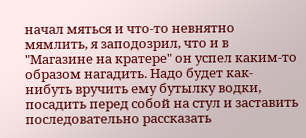начал мяться и что-то невнятно мямлить, я заподозрил, что и в "Магазине на кратере" он успел каким-то образом нагадить. Надо будет как-нибуть вручить ему бутылку водки, посадить перед собой на стул и заставить последовательно рассказать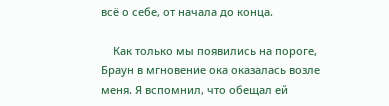всё о себе, от начала до конца.

    Как только мы появились на пороге, Браун в мгновение ока оказалась возле меня. Я вспомнил, что обещал ей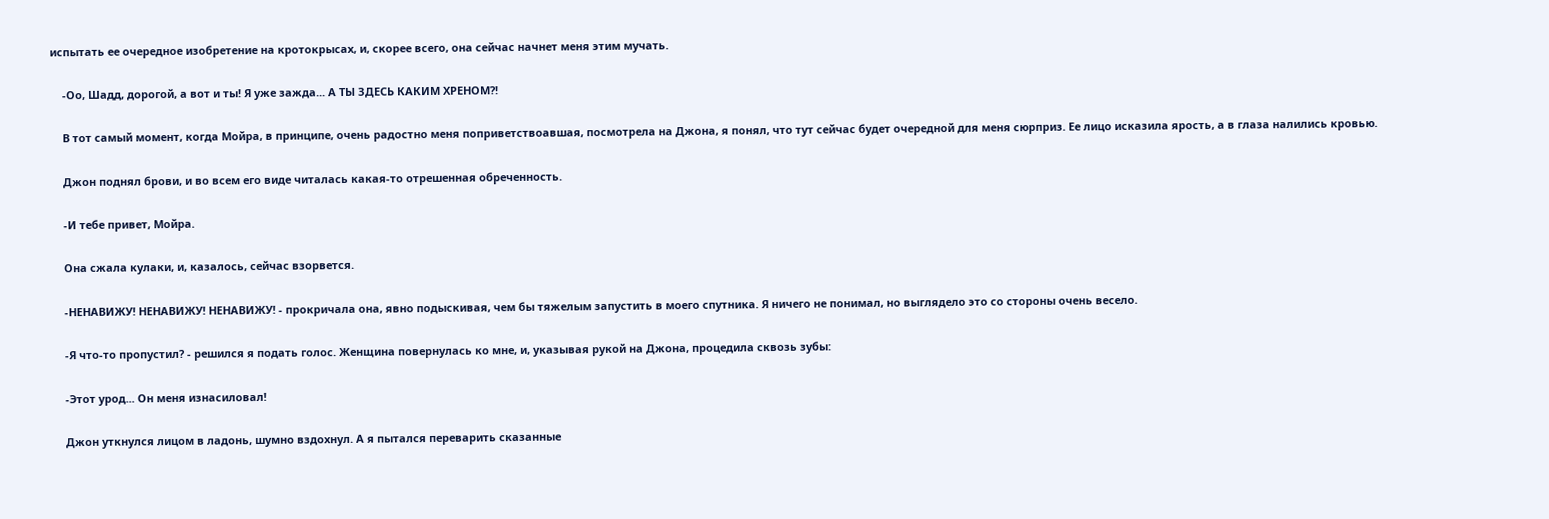испытать ее очередное изобретение на кротокрысах, и, скорее всего, она сейчас начнет меня этим мучать.

    -Оо, Шадд, дорогой, а вот и ты! Я уже зажда... А ТЫ ЗДЕСЬ КАКИМ ХРЕНОМ?!

    В тот самый момент, когда Мойра, в принципе, очень радостно меня поприветствоавшая, посмотрела на Джона, я понял, что тут сейчас будет очередной для меня сюрприз. Ее лицо исказила ярость, а в глаза налились кровью.

    Джон поднял брови, и во всем его виде читалась какая-то отрешенная обреченность.

    -И тебе привет, Мойра.

    Она сжала кулаки, и, казалось, сейчас взорвется.

    -НЕНАВИЖУ! НЕНАВИЖУ! НЕНАВИЖУ! - прокричала она, явно подыскивая, чем бы тяжелым запустить в моего спутника. Я ничего не понимал, но выглядело это со стороны очень весело.

    -Я что-то пропустил? - решился я подать голос. Женщина повернулась ко мне, и, указывая рукой на Джона, процедила сквозь зубы:

    -Этот урод... Он меня изнасиловал!

    Джон уткнулся лицом в ладонь, шумно вздохнул. А я пытался переварить сказанные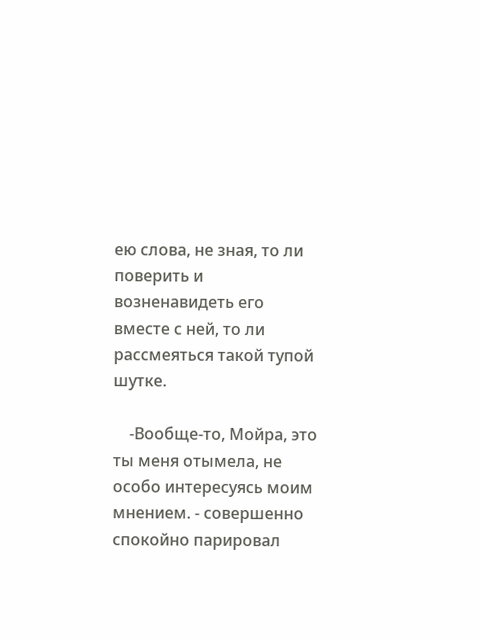ею слова, не зная, то ли поверить и возненавидеть его вместе с ней, то ли рассмеяться такой тупой шутке.

    -Вообще-то, Мойра, это ты меня отымела, не особо интересуясь моим мнением. - совершенно спокойно парировал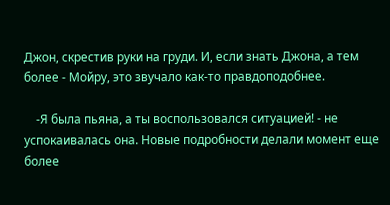Джон, скрестив руки на груди. И, если знать Джона, а тем более - Мойру, это звучало как-то правдоподобнее.

    -Я была пьяна, а ты воспользовался ситуацией! - не успокаивалась она. Новые подробности делали момент еще более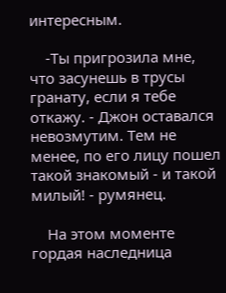интересным.

    -Ты пригрозила мне, что засунешь в трусы гранату, если я тебе откажу. - Джон оставался невозмутим. Тем не менее, по его лицу пошел такой знакомый - и такой милый! - румянец.

    На этом моменте гордая наследница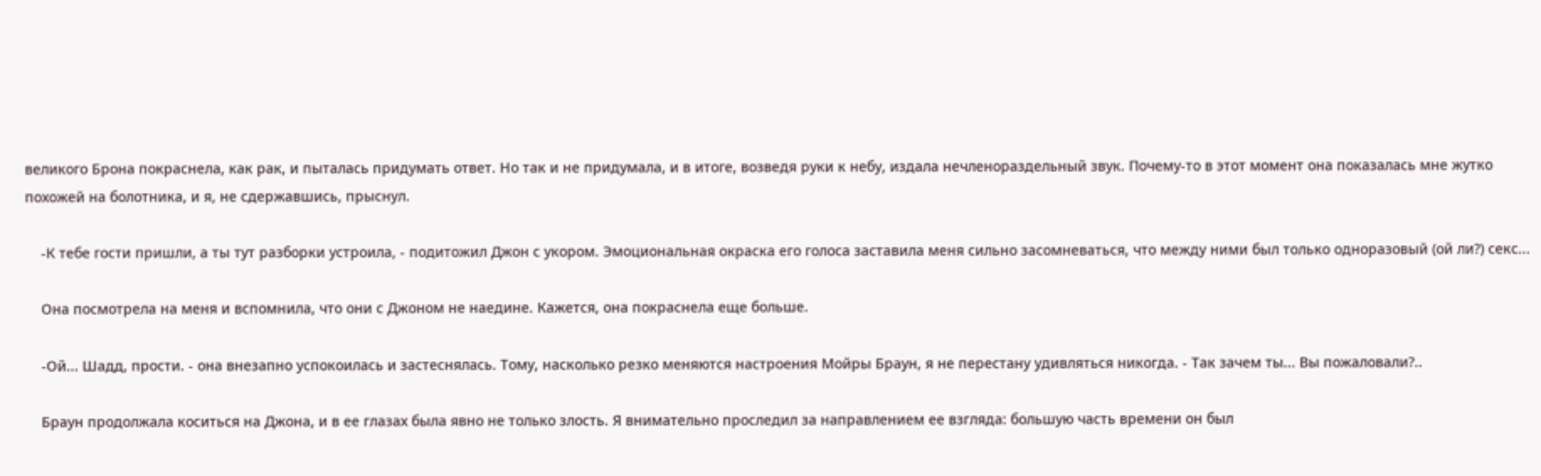великого Брона покраснела, как рак, и пыталась придумать ответ. Но так и не придумала, и в итоге, возведя руки к небу, издала нечленораздельный звук. Почему-то в этот момент она показалась мне жутко похожей на болотника, и я, не сдержавшись, прыснул.

    -К тебе гости пришли, а ты тут разборки устроила, - подитожил Джон с укором. Эмоциональная окраска его голоса заставила меня сильно засомневаться, что между ними был только одноразовый (ой ли?) секс...

    Она посмотрела на меня и вспомнила, что они с Джоном не наедине. Кажется, она покраснела еще больше.

    -Ой... Шадд, прости. - она внезапно успокоилась и застеснялась. Тому, насколько резко меняются настроения Мойры Браун, я не перестану удивляться никогда. - Так зачем ты... Вы пожаловали?..

    Браун продолжала коситься на Джона, и в ее глазах была явно не только злость. Я внимательно проследил за направлением ее взгляда: большую часть времени он был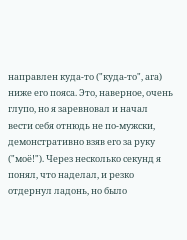направлен куда-то ("куда-то", ага) ниже его пояса. Это, наверное, очень глупо, но я заревновал и начал вести себя отнюдь не по-мужски, демонстративно взяв его за руку ("моё!"). Через несколько секунд я понял, что наделал, и резко отдернул ладонь, но было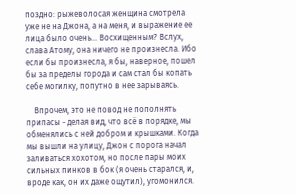поздно: рыжеволосая женщина смотрела уже не на Джона, а на меня, и выражение ее лица было очень... Восхищенным? Вслух, слава Атому, она ничего не произнесла. Ибо если бы произнесла, я бы, наверное, пошел бы за пределы города и сам стал бы копать себе могилку, попутно в нее зарываясь.

    Впрочем, это не повод не пополнять припасы - делая вид, что всё в порядке, мы обменялись с ней добром и крышками. Когда мы вышли на улицу, Джон с порога начал заливаться хохотом, но после пары моих сильных пинков в бок (я очень старался, и, вроде как, он их даже ощутил), угомонился.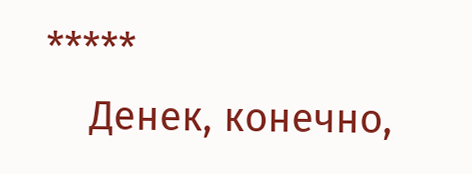*****
    Денек, конечно,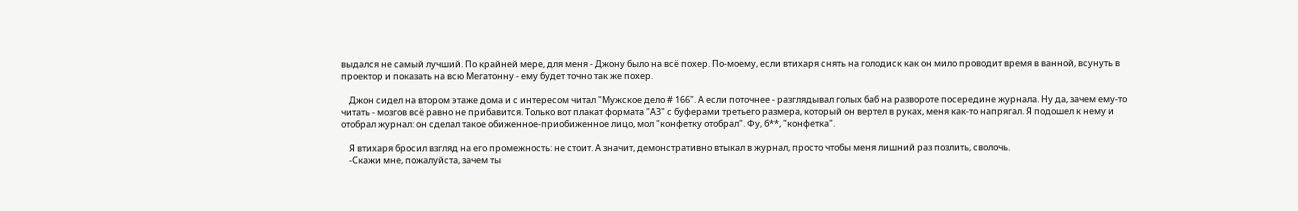выдался не самый лучший. По крайней мере, для меня - Джону было на всё похер. По-моему, если втихаря снять на голодиск как он мило проводит время в ванной, всунуть в проектор и показать на всю Мегатонну - ему будет точно так же похер.

    Джон сидел на втором этаже дома и с интересом читал "Мужское дело # 166". А если поточнее - разглядывал голых баб на развороте посередине журнала. Ну да, зачем ему-то читать - мозгов всё равно не прибавится. Только вот плакат формата "А3" с буферами третьего размера, который он вертел в руках, меня как-то напрягал. Я подошел к нему и отобрал журнал: он сделал такое обиженное-приобиженное лицо, мол "конфетку отобрал". Фу, б**, "конфетка".

    Я втихаря бросил взгляд на его промежность: не стоит. А значит, демонстративно втыкал в журнал, просто чтобы меня лишний раз позлить, сволочь.
    -Скажи мне, пожалуйста, зачем ты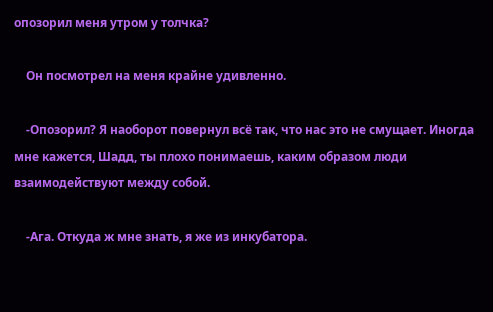опозорил меня утром у толчка?

    Он посмотрел на меня крайне удивленно.

    -Опозорил? Я наоборот повернул всё так, что нас это не смущает. Иногда мне кажется, Шадд, ты плохо понимаешь, каким образом люди взаимодействуют между собой.

    -Ага. Откуда ж мне знать, я же из инкубатора.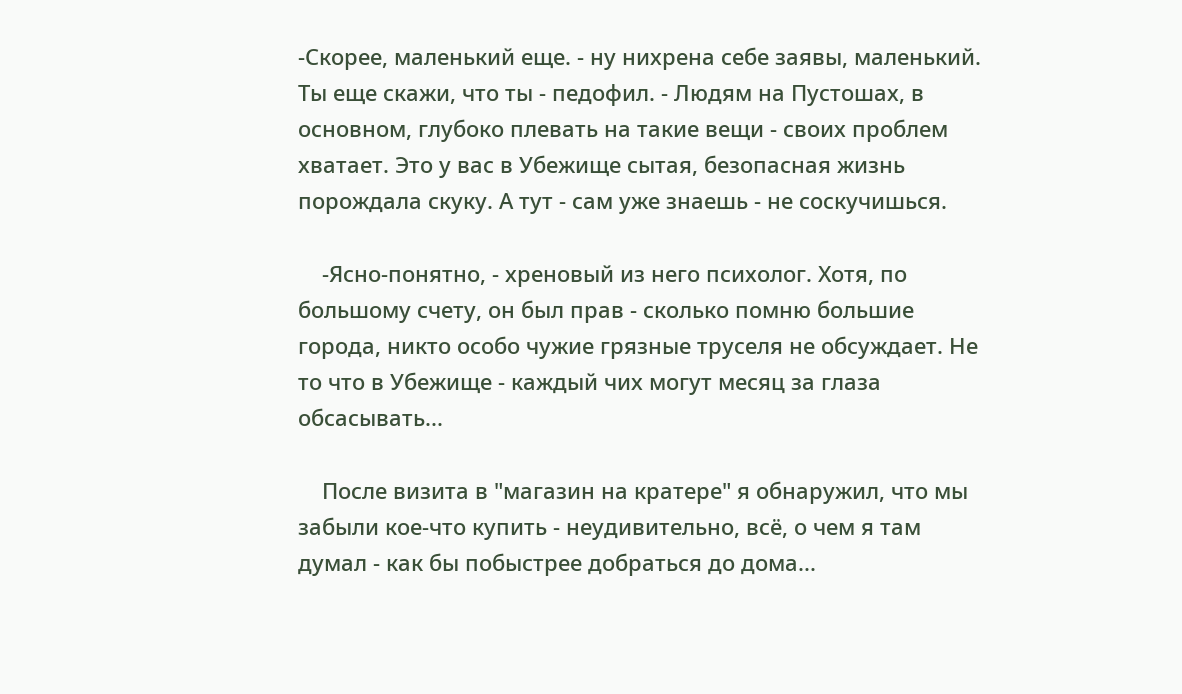-Скорее, маленький еще. - ну нихрена себе заявы, маленький. Ты еще скажи, что ты - педофил. - Людям на Пустошах, в основном, глубоко плевать на такие вещи - своих проблем хватает. Это у вас в Убежище сытая, безопасная жизнь порождала скуку. А тут - сам уже знаешь - не соскучишься.

    -Ясно-понятно, - хреновый из него психолог. Хотя, по большому счету, он был прав - сколько помню большие города, никто особо чужие грязные труселя не обсуждает. Не то что в Убежище - каждый чих могут месяц за глаза обсасывать...

    После визита в "магазин на кратере" я обнаружил, что мы забыли кое-что купить - неудивительно, всё, о чем я там думал - как бы побыстрее добраться до дома...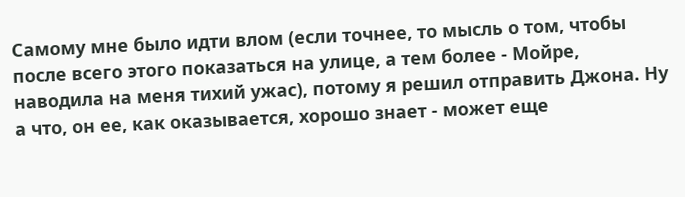Самому мне было идти влом (если точнее, то мысль о том, чтобы после всего этого показаться на улице, а тем более - Мойре, наводила на меня тихий ужас), потому я решил отправить Джона. Ну а что, он ее, как оказывается, хорошо знает - может еще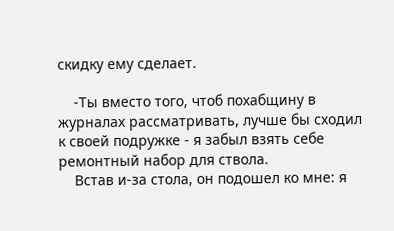скидку ему сделает.

    -Ты вместо того, чтоб похабщину в журналах рассматривать, лучше бы сходил к своей подружке - я забыл взять себе ремонтный набор для ствола.
    Встав и-за стола, он подошел ко мне: я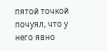пятой точкой почуял, что у него явно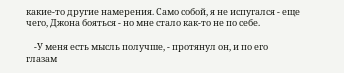какие-то другие намерения. Само собой, я не испугался - еще чего, Джона бояться - но мне стало как-то не по себе.

    -У меня есть мысль получше, - протянул он, и по его глазам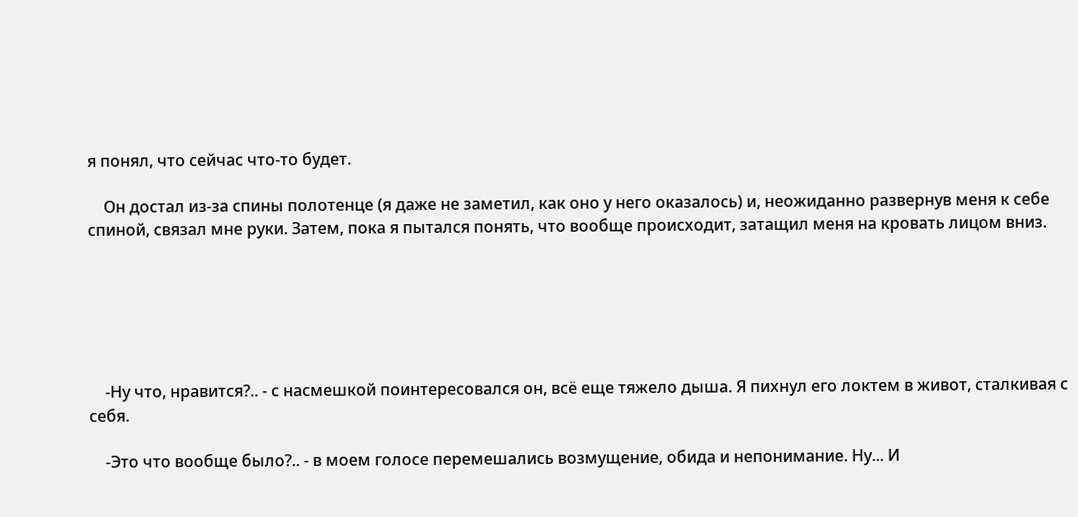я понял, что сейчас что-то будет.

    Он достал из-за спины полотенце (я даже не заметил, как оно у него оказалось) и, неожиданно развернув меня к себе спиной, связал мне руки. Затем, пока я пытался понять, что вообще происходит, затащил меня на кровать лицом вниз.






    -Ну что, нравится?.. - с насмешкой поинтересовался он, всё еще тяжело дыша. Я пихнул его локтем в живот, сталкивая с себя.

    -Это что вообще было?.. - в моем голосе перемешались возмущение, обида и непонимание. Ну... И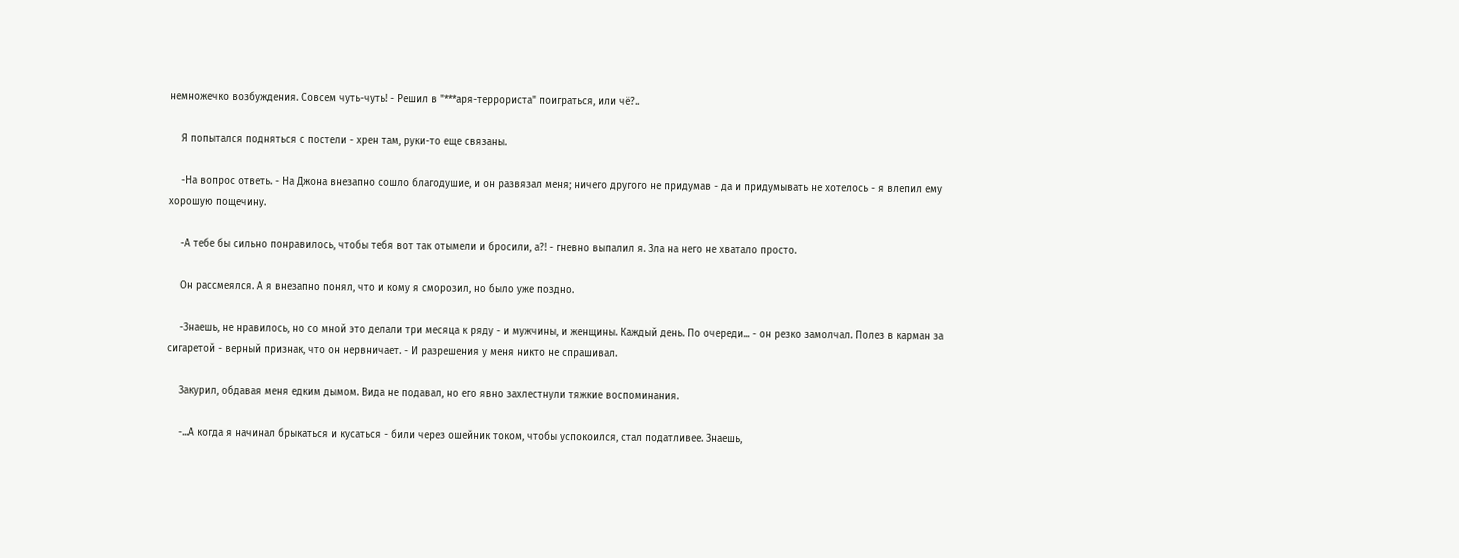немножечко возбуждения. Совсем чуть-чуть! - Решил в "***аря-террориста" поиграться, или чё?..

    Я попытался подняться с постели - хрен там, руки-то еще связаны.

    -На вопрос ответь. - На Джона внезапно сошло благодушие, и он развязал меня; ничего другого не придумав - да и придумывать не хотелось - я влепил ему хорошую пощечину.

    -А тебе бы сильно понравилось, чтобы тебя вот так отымели и бросили, а?! - гневно выпалил я. Зла на него не хватало просто.

    Он рассмеялся. А я внезапно понял, что и кому я сморозил, но было уже поздно.

    -Знаешь, не нравилось, но со мной это делали три месяца к ряду - и мужчины, и женщины. Каждый день. По очереди... - он резко замолчал. Полез в карман за сигаретой - верный признак, что он нервничает. - И разрешения у меня никто не спрашивал.

    Закурил, обдавая меня едким дымом. Вида не подавал, но его явно захлестнули тяжкие воспоминания.

    -...А когда я начинал брыкаться и кусаться - били через ошейник током, чтобы успокоился, стал податливее. Знаешь,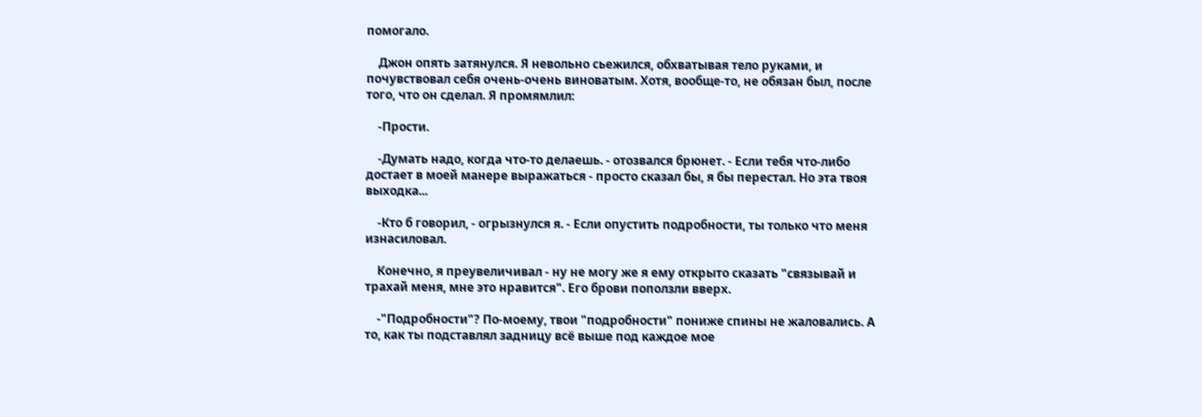помогало.

    Джон опять затянулся. Я невольно сьежился, обхватывая тело руками, и почувствовал себя очень-очень виноватым. Хотя, вообще-то, не обязан был, после того, что он сделал. Я промямлил:

    -Прости.

    -Думать надо, когда что-то делаешь. - отозвался брюнет. - Если тебя что-либо достает в моей манере выражаться - просто сказал бы, я бы перестал. Но эта твоя выходка...

    -Кто б говорил, - огрызнулся я. - Если опустить подробности, ты только что меня изнасиловал.

    Конечно, я преувеличивал - ну не могу же я ему открыто сказать "связывай и трахай меня, мне это нравится". Его брови поползли вверх.

    -"Подробности"? По-моему, твои "подробности" пониже спины не жаловались. А то, как ты подставлял задницу всё выше под каждое мое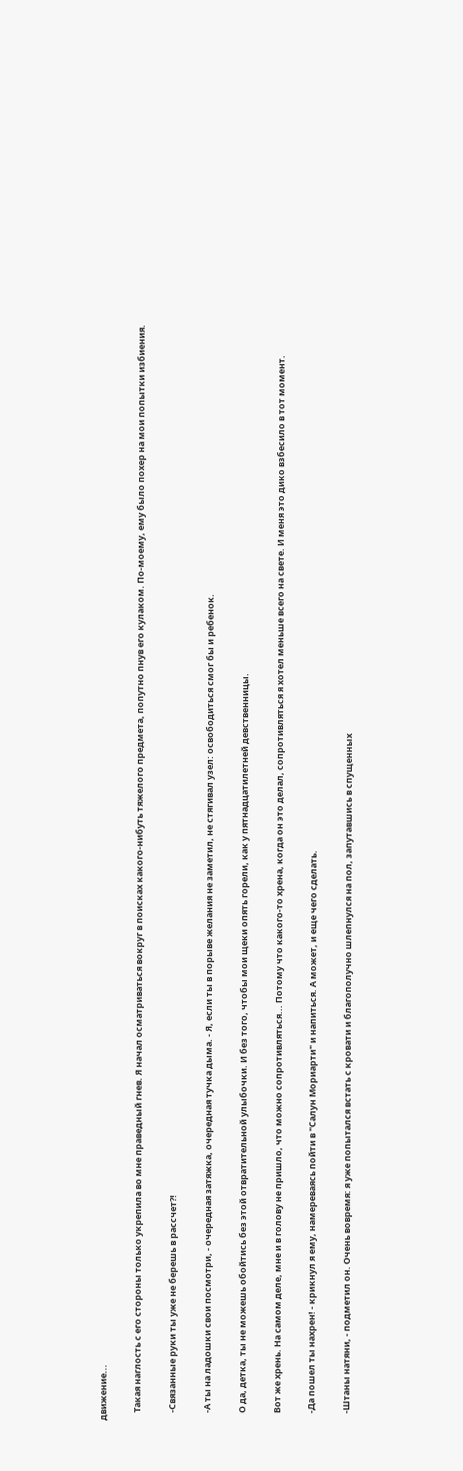движение...

    Такая наглость с его стороны только укрепила во мне праведный гнев. Я начал осматриваться вокруг в поисках какого-нибуть тяжелого предмета, попутно пнув его кулаком. По-моему, ему было похер на мои попытки избиения.

    -Связанные руки ты уже не берешь в рассчет?!

    -А ты на ладошки свои посмотри, - очередная затяжка, очередная тучка дыма. - Я, если ты в порыве желания не заметил, не стягивал узел: освободиться смог бы и ребенок.

    О да, детка, ты не можешь обойтись без этой отвратительной улыбочки. И без того, чтобы мои щеки опять горели, как у пятнадцатилетней девственницы.

    Вот же хрень. На самом деле, мне и в голову не пришло, что можно сопротивляться... Потому что какого-то хрена, когда он это делал, сопротивляться я хотел меньше всего на свете. И меня это дико взбесило в тот момент.

    -Да пошел ты нахрен! - крикнул я ему, намереваясь пойти в "Салун Мориарти" и напиться. А может, и еще чего сделать.

    -Штаны натяни, - подметил он. Очень вовремя: я уже попытался встать с кровати и благополучно шлепнулся на пол, запутавшись в спущенных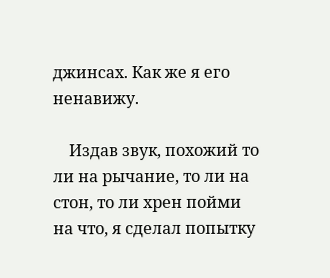джинсах. Как же я его ненавижу.

    Издав звук, похожий то ли на рычание, то ли на стон, то ли хрен пойми на что, я сделал попытку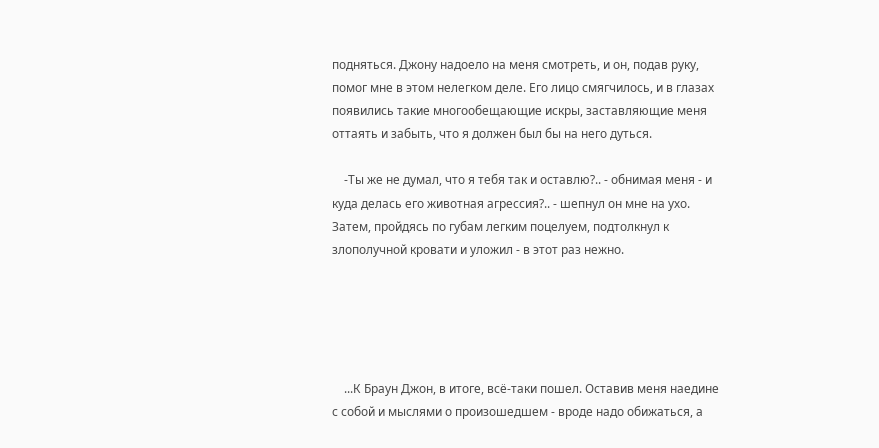подняться. Джону надоело на меня смотреть, и он, подав руку, помог мне в этом нелегком деле. Его лицо смягчилось, и в глазах появились такие многообещающие искры, заставляющие меня оттаять и забыть, что я должен был бы на него дуться.

    -Ты же не думал, что я тебя так и оставлю?.. - обнимая меня - и куда делась его животная агрессия?.. - шепнул он мне на ухо. Затем, пройдясь по губам легким поцелуем, подтолкнул к злополучной кровати и уложил - в этот раз нежно.





    ...К Браун Джон, в итоге, всё-таки пошел. Оставив меня наедине с собой и мыслями о произошедшем - вроде надо обижаться, а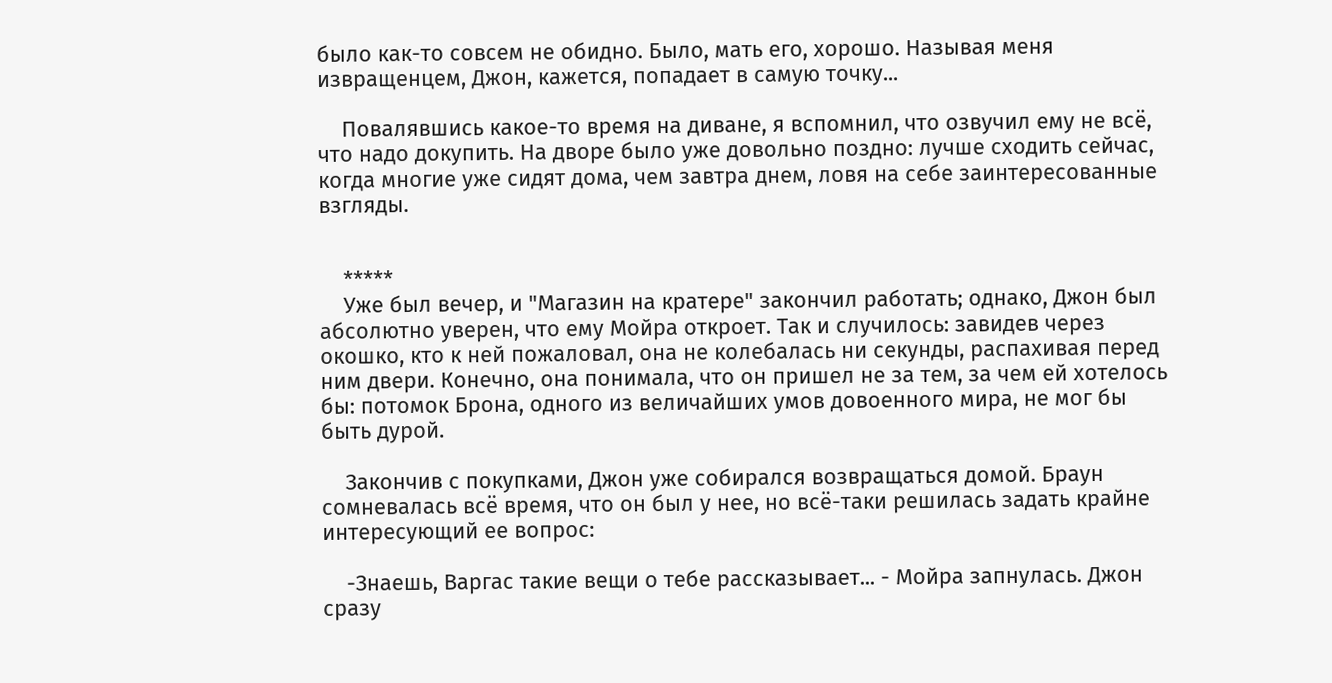было как-то совсем не обидно. Было, мать его, хорошо. Называя меня извращенцем, Джон, кажется, попадает в самую точку...

    Повалявшись какое-то время на диване, я вспомнил, что озвучил ему не всё, что надо докупить. На дворе было уже довольно поздно: лучше сходить сейчас, когда многие уже сидят дома, чем завтра днем, ловя на себе заинтересованные взгляды.


    *****
    Уже был вечер, и "Магазин на кратере" закончил работать; однако, Джон был абсолютно уверен, что ему Мойра откроет. Так и случилось: завидев через окошко, кто к ней пожаловал, она не колебалась ни секунды, распахивая перед ним двери. Конечно, она понимала, что он пришел не за тем, за чем ей хотелось бы: потомок Брона, одного из величайших умов довоенного мира, не мог бы быть дурой.

    Закончив с покупками, Джон уже собирался возвращаться домой. Браун сомневалась всё время, что он был у нее, но всё-таки решилась задать крайне интересующий ее вопрос:

    -Знаешь, Варгас такие вещи о тебе рассказывает... - Мойра запнулась. Джон сразу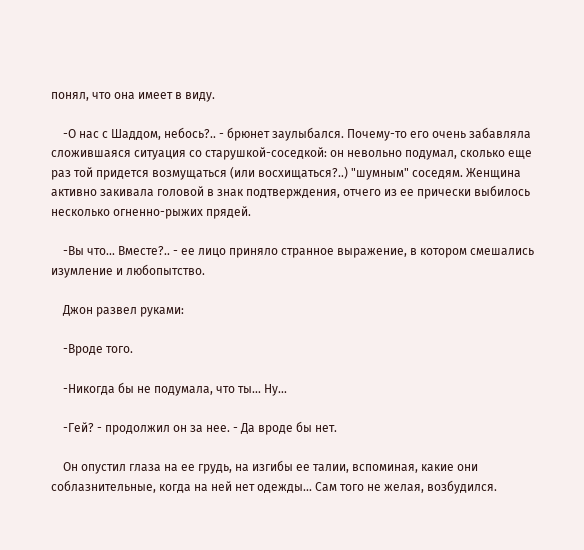понял, что она имеет в виду.

    -О нас с Шаддом, небось?.. - брюнет заулыбался. Почему-то его очень забавляла сложившаяся ситуация со старушкой-соседкой: он невольно подумал, сколько еще раз той придется возмущаться (или восхищаться?..) "шумным" соседям. Женщина активно закивала головой в знак подтверждения, отчего из ее прически выбилось несколько огненно-рыжих прядей.

    -Вы что... Вместе?.. - ее лицо приняло странное выражение, в котором смешались изумление и любопытство.

    Джон развел руками:

    -Вроде того.

    -Никогда бы не подумала, что ты... Ну...

    -Гей? - продолжил он за нее. - Да вроде бы нет.

    Он опустил глаза на ее грудь, на изгибы ее талии, вспоминая, какие они соблазнительные, когда на ней нет одежды... Сам того не желая, возбудился.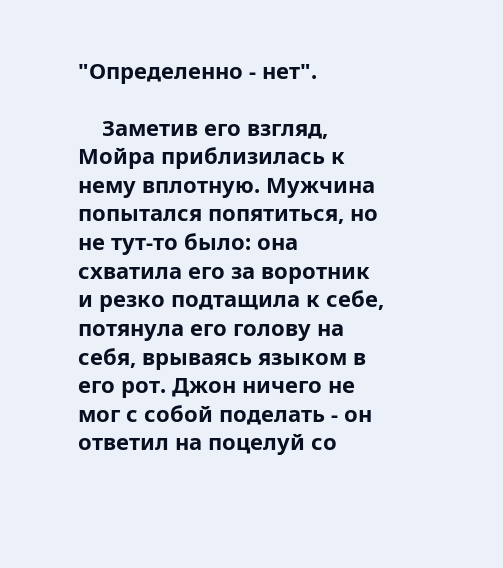"Определенно - нет".

    Заметив его взгляд, Мойра приблизилась к нему вплотную. Мужчина попытался попятиться, но не тут-то было: она схватила его за воротник и резко подтащила к себе, потянула его голову на себя, врываясь языком в его рот. Джон ничего не мог с собой поделать - он ответил на поцелуй со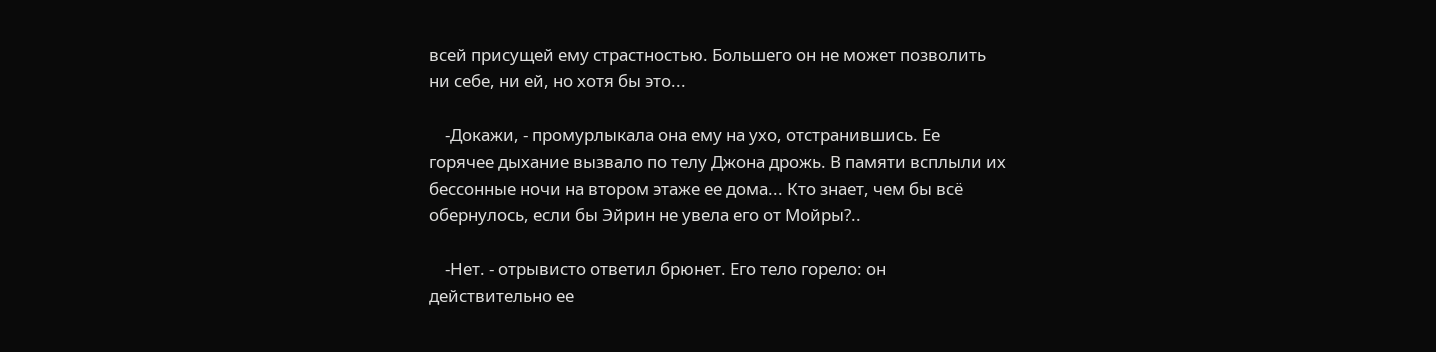всей присущей ему страстностью. Большего он не может позволить ни себе, ни ей, но хотя бы это...

    -Докажи, - промурлыкала она ему на ухо, отстранившись. Ее горячее дыхание вызвало по телу Джона дрожь. В памяти всплыли их бессонные ночи на втором этаже ее дома... Кто знает, чем бы всё обернулось, если бы Эйрин не увела его от Мойры?..

    -Нет. - отрывисто ответил брюнет. Его тело горело: он действительно ее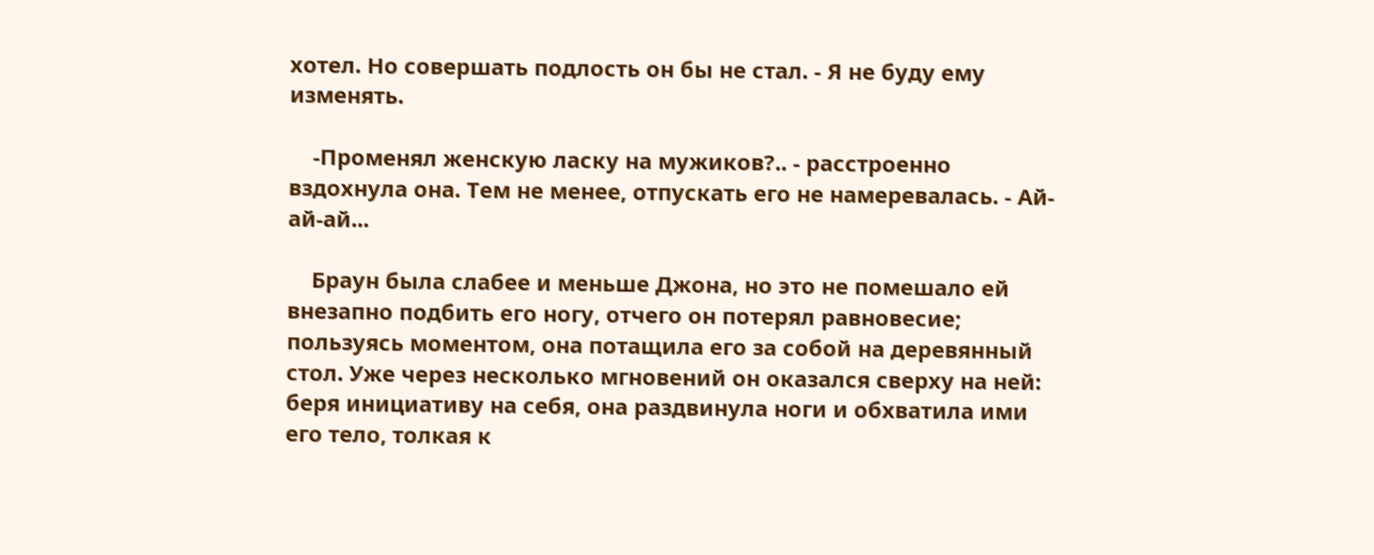хотел. Но совершать подлость он бы не стал. - Я не буду ему изменять.

    -Променял женскую ласку на мужиков?.. - расстроенно вздохнула она. Тем не менее, отпускать его не намеревалась. - Ай-ай-ай...

    Браун была слабее и меньше Джона, но это не помешало ей внезапно подбить его ногу, отчего он потерял равновесие; пользуясь моментом, она потащила его за собой на деревянный стол. Уже через несколько мгновений он оказался сверху на ней: беря инициативу на себя, она раздвинула ноги и обхватила ими его тело, толкая к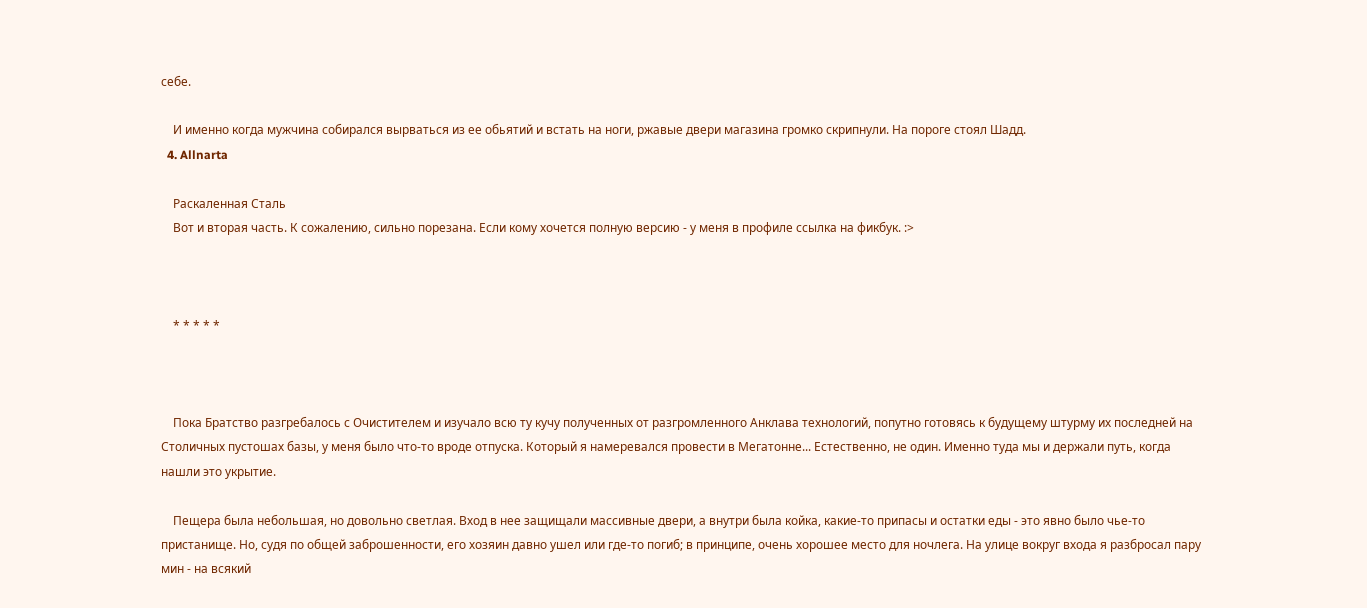себе.

    И именно когда мужчина собирался вырваться из ее обьятий и встать на ноги, ржавые двери магазина громко скрипнули. На пороге стоял Шадд.
  4. Allnarta

    Раскаленная Сталь
    Вот и вторая часть. К сожалению, сильно порезана. Если кому хочется полную версию - у меня в профиле ссылка на фикбук. :>



    * * * * *



    Пока Братство разгребалось с Очистителем и изучало всю ту кучу полученных от разгромленного Анклава технологий, попутно готовясь к будущему штурму их последней на Столичных пустошах базы, у меня было что-то вроде отпуска. Который я намеревался провести в Мегатонне... Естественно, не один. Именно туда мы и держали путь, когда нашли это укрытие.

    Пещера была небольшая, но довольно светлая. Вход в нее защищали массивные двери, а внутри была койка, какие-то припасы и остатки еды - это явно было чье-то пристанище. Но, судя по общей заброшенности, его хозяин давно ушел или где-то погиб; в принципе, очень хорошее место для ночлега. На улице вокруг входа я разбросал пару мин - на всякий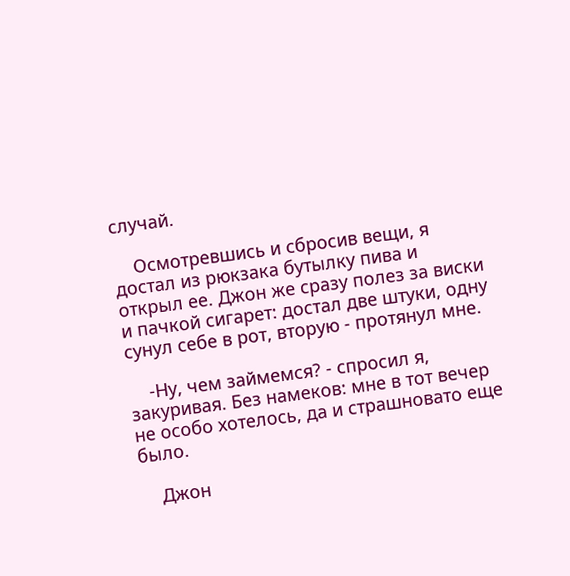случай.

    Осмотревшись и сбросив вещи, я достал из рюкзака бутылку пива и открыл ее. Джон же сразу полез за виски и пачкой сигарет: достал две штуки, одну сунул себе в рот, вторую - протянул мне.

    -Ну, чем займемся? - спросил я, закуривая. Без намеков: мне в тот вечер не особо хотелось, да и страшновато еще было.

    Джон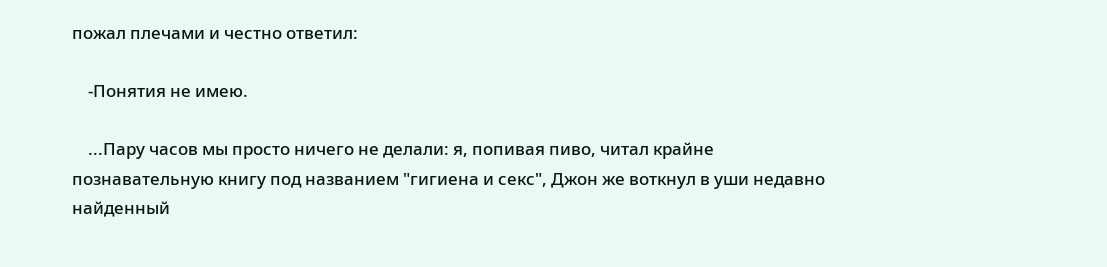пожал плечами и честно ответил:

    -Понятия не имею.

    ...Пару часов мы просто ничего не делали: я, попивая пиво, читал крайне познавательную книгу под названием "гигиена и секс", Джон же воткнул в уши недавно найденный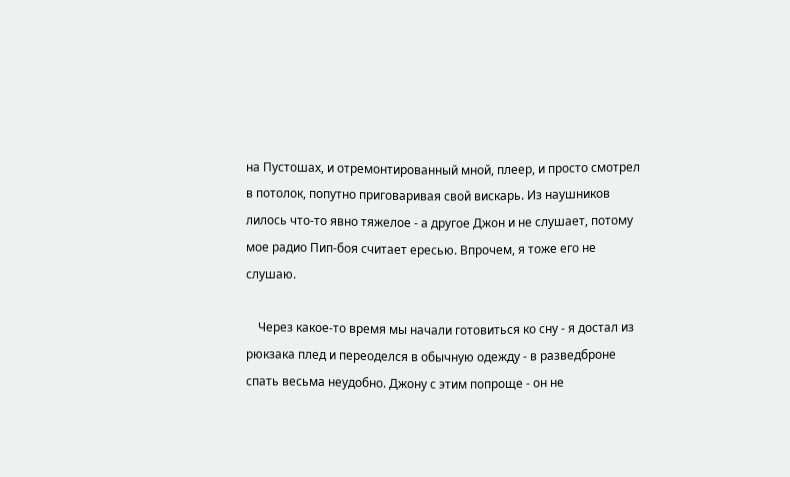на Пустошах, и отремонтированный мной, плеер, и просто смотрел в потолок, попутно приговаривая свой вискарь. Из наушников лилось что-то явно тяжелое - а другое Джон и не слушает, потому мое радио Пип-боя считает ересью. Впрочем, я тоже его не слушаю.

    Через какое-то время мы начали готовиться ко сну - я достал из рюкзака плед и переоделся в обычную одежду - в разведброне спать весьма неудобно. Джону с этим попроще - он не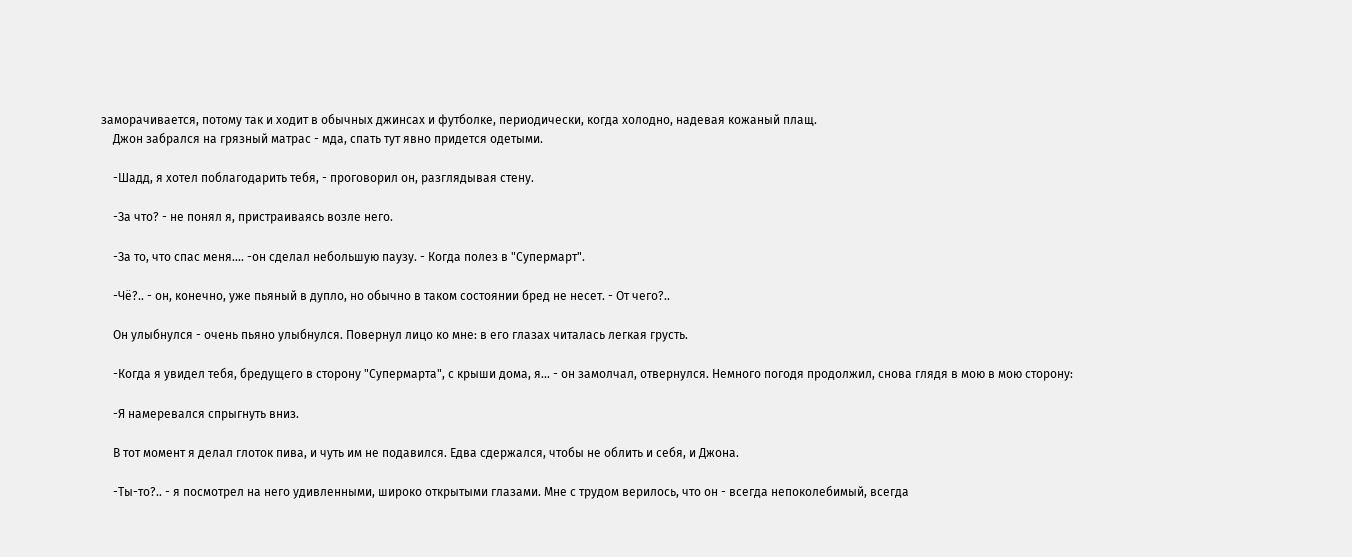заморачивается, потому так и ходит в обычных джинсах и футболке, периодически, когда холодно, надевая кожаный плащ.
    Джон забрался на грязный матрас - мда, спать тут явно придется одетыми.

    -Шадд, я хотел поблагодарить тебя, - проговорил он, разглядывая стену.

    -За что? - не понял я, пристраиваясь возле него.

    -За то, что спас меня.... -он сделал небольшую паузу. - Когда полез в "Супермарт".

    -Чё?.. - он, конечно, уже пьяный в дупло, но обычно в таком состоянии бред не несет. - От чего?..

    Он улыбнулся - очень пьяно улыбнулся. Повернул лицо ко мне: в его глазах читалась легкая грусть.

    -Когда я увидел тебя, бредущего в сторону "Супермарта", с крыши дома, я... - он замолчал, отвернулся. Немного погодя продолжил, снова глядя в мою в мою сторону:

    -Я намеревался спрыгнуть вниз.

    В тот момент я делал глоток пива, и чуть им не подавился. Едва сдержался, чтобы не облить и себя, и Джона.

    -Ты-то?.. - я посмотрел на него удивленными, широко открытыми глазами. Мне с трудом верилось, что он - всегда непоколебимый, всегда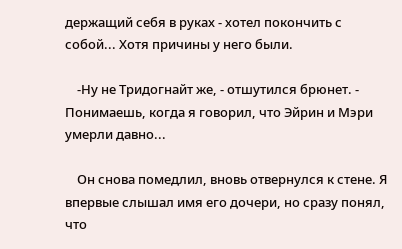держащий себя в руках - хотел покончить с собой... Хотя причины у него были.

    -Ну не Тридогнайт же, - отшутился брюнет. - Понимаешь, когда я говорил, что Эйрин и Мэри умерли давно...

    Он снова помедлил, вновь отвернулся к стене. Я впервые слышал имя его дочери, но сразу понял, что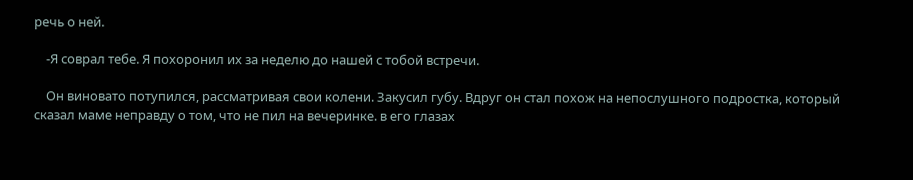речь о ней.

    -Я соврал тебе. Я похоронил их за неделю до нашей с тобой встречи.

    Он виновато потупился, рассматривая свои колени. Закусил губу. Вдруг он стал похож на непослушного подростка, который сказал маме неправду о том, что не пил на вечеринке. в его глазах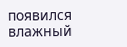появился влажный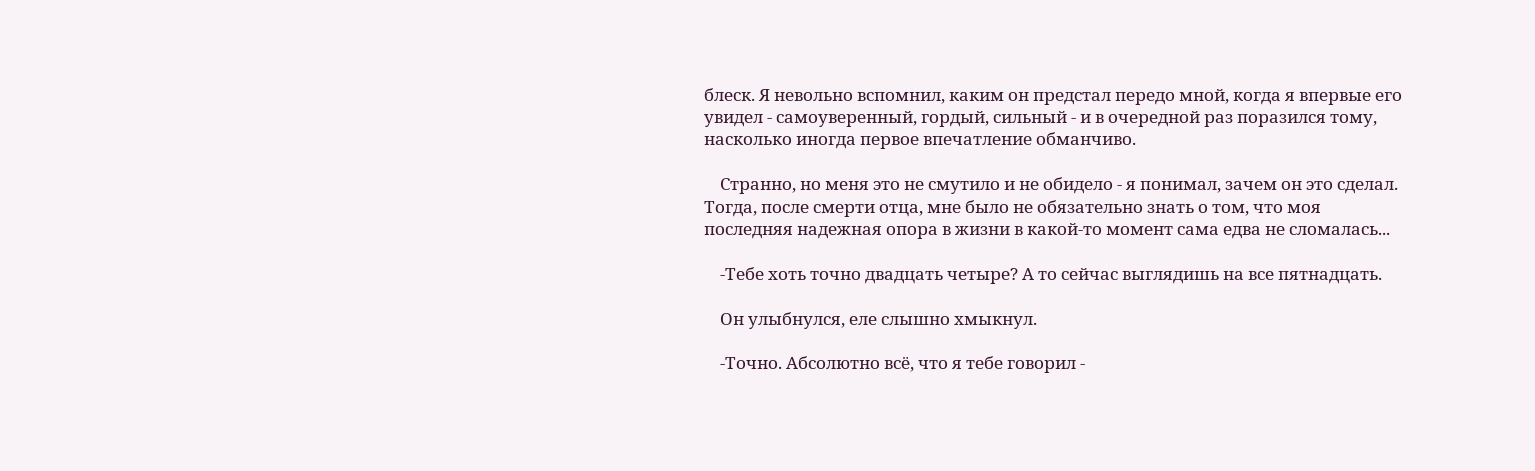блеск. Я невольно вспомнил, каким он предстал передо мной, когда я впервые его увидел - самоуверенный, гордый, сильный - и в очередной раз поразился тому, насколько иногда первое впечатление обманчиво.

    Странно, но меня это не смутило и не обидело - я понимал, зачем он это сделал. Тогда, после смерти отца, мне было не обязательно знать о том, что моя последняя надежная опора в жизни в какой-то момент сама едва не сломалась...

    -Тебе хоть точно двадцать четыре? А то сейчас выглядишь на все пятнадцать.

    Он улыбнулся, еле слышно хмыкнул.

    -Точно. Абсолютно всё, что я тебе говорил -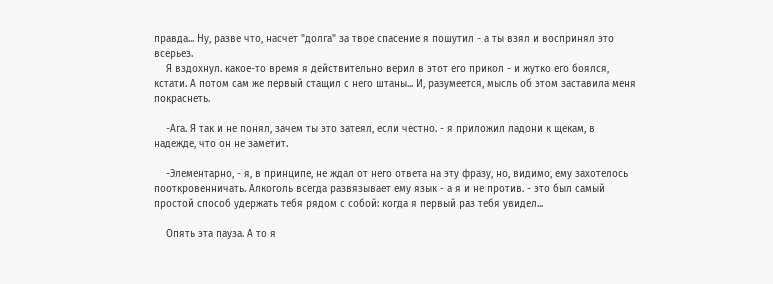правда... Ну, разве что, насчет "долга" за твое спасение я пошутил - а ты взял и воспринял это всерьез.
    Я вздохнул. какое-то время я действительно верил в этот его прикол - и жутко его боялся, кстати. А потом сам же первый стащил с него штаны... И, разумеется, мысль об этом заставила меня покраснеть.

    -Ага. Я так и не понял, зачем ты это затеял, если честно. - я приложил ладони к щекам, в надежде, что он не заметит.

    -Элементарно, - я, в принципе, не ждал от него ответа на эту фразу, но, видимо, ему захотелось пооткровенничать. Алкоголь всегда развязывает ему язык - а я и не против. - это был самый простой способ удержать тебя рядом с собой: когда я первый раз тебя увидел...

    Опять эта пауза. А то я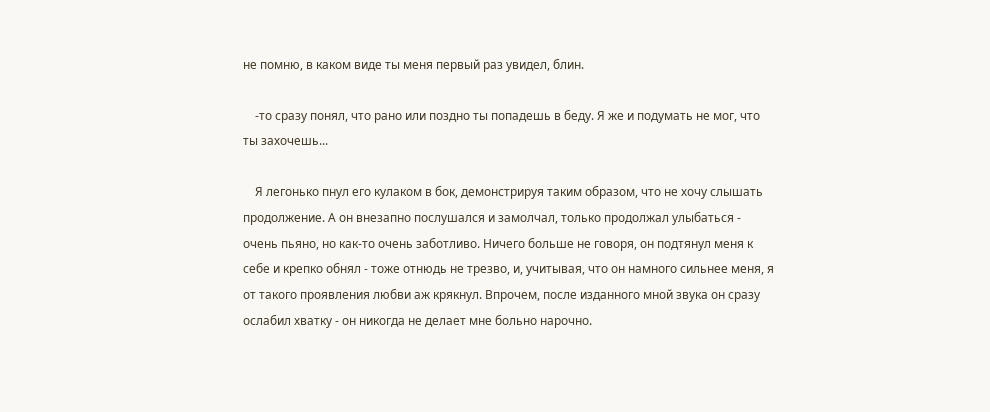не помню, в каком виде ты меня первый раз увидел, блин.

    -то сразу понял, что рано или поздно ты попадешь в беду. Я же и подумать не мог, что ты захочешь...

    Я легонько пнул его кулаком в бок, демонстрируя таким образом, что не хочу слышать продолжение. А он внезапно послушался и замолчал, только продолжал улыбаться - очень пьяно, но как-то очень заботливо. Ничего больше не говоря, он подтянул меня к себе и крепко обнял - тоже отнюдь не трезво, и, учитывая, что он намного сильнее меня, я от такого проявления любви аж крякнул. Впрочем, после изданного мной звука он сразу ослабил хватку - он никогда не делает мне больно нарочно.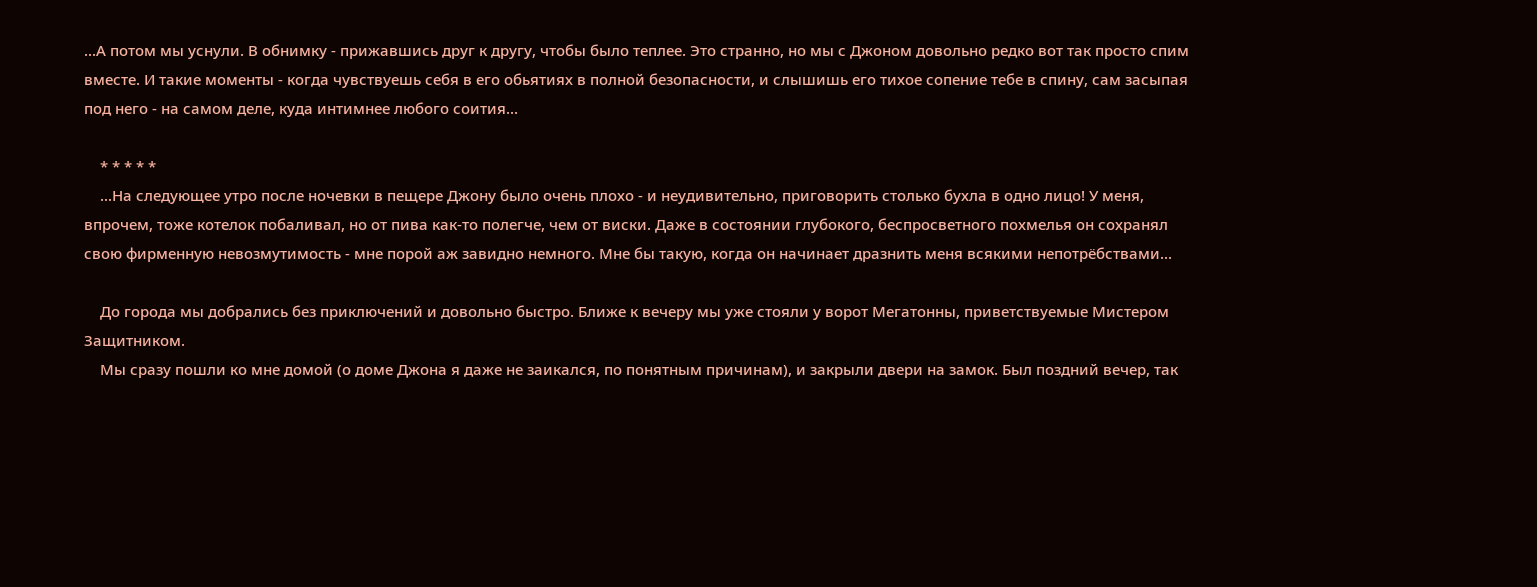...А потом мы уснули. В обнимку - прижавшись друг к другу, чтобы было теплее. Это странно, но мы с Джоном довольно редко вот так просто спим вместе. И такие моменты - когда чувствуешь себя в его обьятиях в полной безопасности, и слышишь его тихое сопение тебе в спину, сам засыпая под него - на самом деле, куда интимнее любого соития...

    * * * * *
    ...На следующее утро после ночевки в пещере Джону было очень плохо - и неудивительно, приговорить столько бухла в одно лицо! У меня, впрочем, тоже котелок побаливал, но от пива как-то полегче, чем от виски. Даже в состоянии глубокого, беспросветного похмелья он сохранял свою фирменную невозмутимость - мне порой аж завидно немного. Мне бы такую, когда он начинает дразнить меня всякими непотрёбствами...

    До города мы добрались без приключений и довольно быстро. Ближе к вечеру мы уже стояли у ворот Мегатонны, приветствуемые Мистером Защитником.
    Мы сразу пошли ко мне домой (о доме Джона я даже не заикался, по понятным причинам), и закрыли двери на замок. Был поздний вечер, так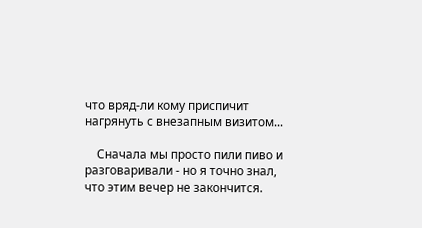что вряд-ли кому приспичит нагрянуть с внезапным визитом...

    Сначала мы просто пили пиво и разговаривали - но я точно знал, что этим вечер не закончится.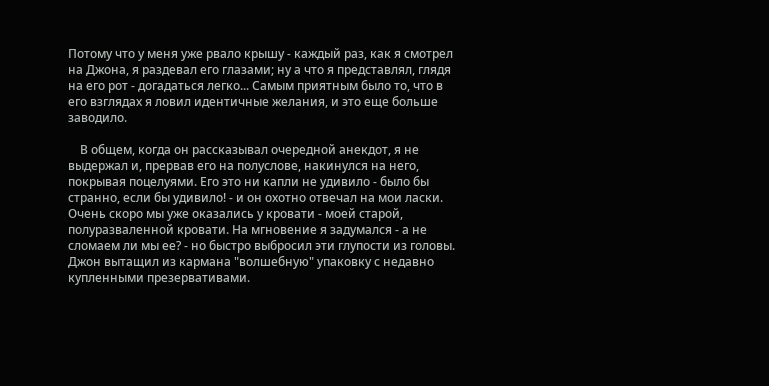Потому что у меня уже рвало крышу - каждый раз, как я смотрел на Джона, я раздевал его глазами; ну а что я представлял, глядя на его рот - догадаться легко... Самым приятным было то, что в его взглядах я ловил идентичные желания, и это еще больше заводило.

    В общем, когда он рассказывал очередной анекдот, я не выдержал и, прервав его на полуслове, накинулся на него, покрывая поцелуями. Его это ни капли не удивило - было бы странно, если бы удивило! - и он охотно отвечал на мои ласки. Очень скоро мы уже оказались у кровати - моей старой, полуразваленной кровати. На мгновение я задумался - а не сломаем ли мы ее? - но быстро выбросил эти глупости из головы. Джон вытащил из кармана "волшебную" упаковку с недавно купленными презервативами.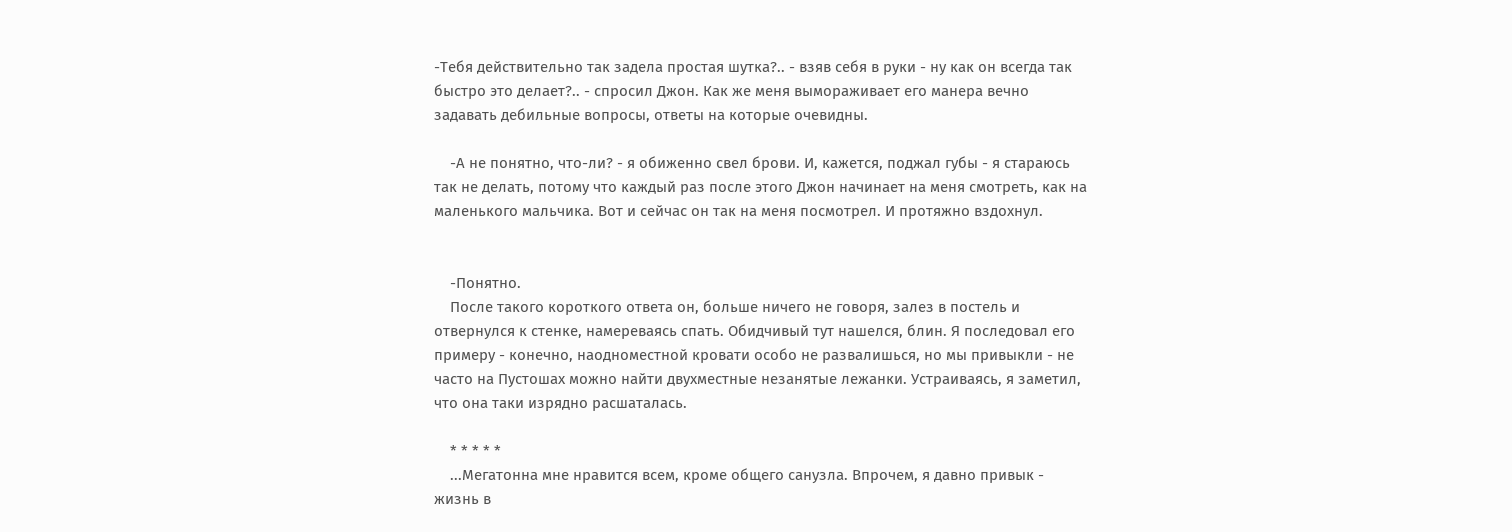-Тебя действительно так задела простая шутка?.. - взяв себя в руки - ну как он всегда так быстро это делает?.. - спросил Джон. Как же меня вымораживает его манера вечно задавать дебильные вопросы, ответы на которые очевидны.

    -А не понятно, что-ли? - я обиженно свел брови. И, кажется, поджал губы - я стараюсь так не делать, потому что каждый раз после этого Джон начинает на меня смотреть, как на маленького мальчика. Вот и сейчас он так на меня посмотрел. И протяжно вздохнул.


    -Понятно.
    После такого короткого ответа он, больше ничего не говоря, залез в постель и отвернулся к стенке, намереваясь спать. Обидчивый тут нашелся, блин. Я последовал его примеру - конечно, наодноместной кровати особо не развалишься, но мы привыкли - не часто на Пустошах можно найти двухместные незанятые лежанки. Устраиваясь, я заметил, что она таки изрядно расшаталась.

    * * * * *
    ...Мегатонна мне нравится всем, кроме общего санузла. Впрочем, я давно привык - жизнь в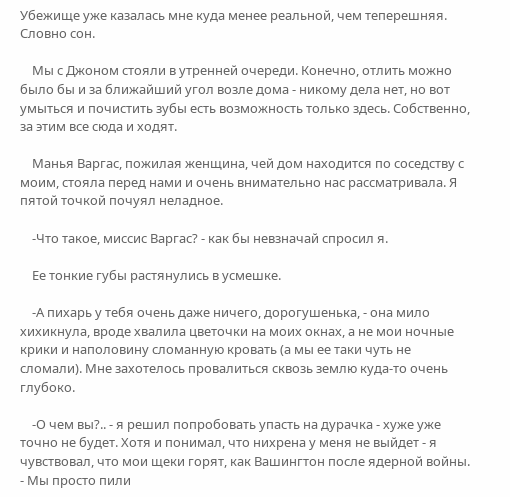Убежище уже казалась мне куда менее реальной, чем теперешняя. Словно сон.

    Мы с Джоном стояли в утренней очереди. Конечно, отлить можно было бы и за ближайший угол возле дома - никому дела нет, но вот умыться и почистить зубы есть возможность только здесь. Собственно, за этим все сюда и ходят.

    Манья Варгас, пожилая женщина, чей дом находится по соседству с моим, стояла перед нами и очень внимательно нас рассматривала. Я пятой точкой почуял неладное.

    -Что такое, миссис Варгас? - как бы невзначай спросил я.

    Ее тонкие губы растянулись в усмешке.

    -А пихарь у тебя очень даже ничего, дорогушенька, - она мило хихикнула, вроде хвалила цветочки на моих окнах, а не мои ночные крики и наполовину сломанную кровать (а мы ее таки чуть не сломали). Мне захотелось провалиться сквозь землю куда-то очень глубоко.

    -О чем вы?.. - я решил попробовать упасть на дурачка - хуже уже точно не будет. Хотя и понимал, что нихрена у меня не выйдет - я чувствовал, что мои щеки горят, как Вашингтон после ядерной войны. - Мы просто пили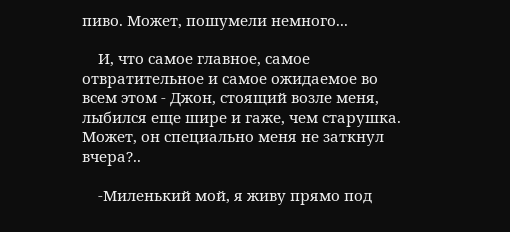пиво. Может, пошумели немного...

    И, что самое главное, самое отвратительное и самое ожидаемое во всем этом - Джон, стоящий возле меня, лыбился еще шире и гаже, чем старушка. Может, он специально меня не заткнул вчера?..

    -Миленький мой, я живу прямо под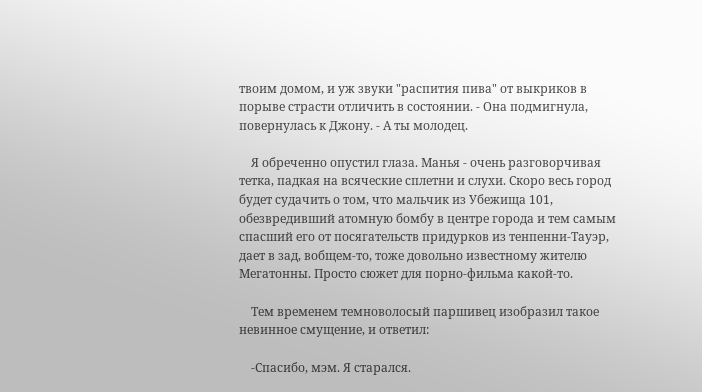твоим домом, и уж звуки "распития пива" от выкриков в порыве страсти отличить в состоянии. - Она подмигнула, повернулась к Джону. - А ты молодец.

    Я обреченно опустил глаза. Манья - очень разговорчивая тетка, падкая на всяческие сплетни и слухи. Скоро весь город будет судачить о том, что мальчик из Убежища 101, обезвредивший атомную бомбу в центре города и тем самым спасший его от посягательств придурков из тенпенни-Тауэр, дает в зад, вобщем-то, тоже довольно известному жителю Мегатонны. Просто сюжет для порно-фильма какой-то.

    Тем временем темноволосый паршивец изобразил такое невинное смущение, и ответил:

    -Спасибо, мэм. Я старался.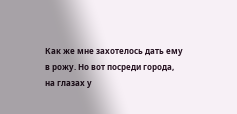Как же мне захотелось дать ему в рожу. Но вот посреди города, на глазах у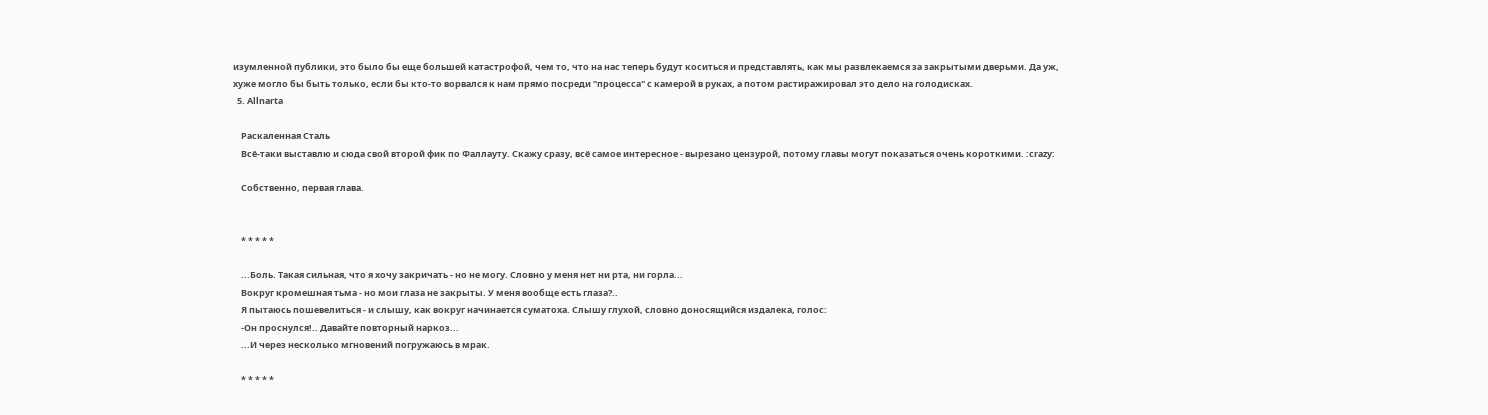изумленной публики, это было бы еще большей катастрофой, чем то, что на нас теперь будут коситься и представлять, как мы развлекаемся за закрытыми дверьми. Да уж, хуже могло бы быть только, если бы кто-то ворвался к нам прямо посреди "процесса" с камерой в руках, а потом растиражировал это дело на голодисках.
  5. Allnarta

    Раскаленная Сталь
    Всё-таки выставлю и сюда свой второй фик по Фаллауту. Скажу сразу, всё самое интересное - вырезано цензурой, потому главы могут показаться очень короткими. :crazy:

    Собственно, первая глава.


    * * * * *

    ...Боль. Такая сильная, что я хочу закричать - но не могу. Словно у меня нет ни рта, ни горла...
    Вокруг кромешная тьма - но мои глаза не закрыты. У меня вообще есть глаза?..
    Я пытаюсь пошевелиться - и слышу, как вокруг начинается суматоха. Слышу глухой, словно доносящийся издалека, голос:
    -Он проснулся!.. Давайте повторный наркоз...
    ...И через несколько мгновений погружаюсь в мрак.

    * * * * *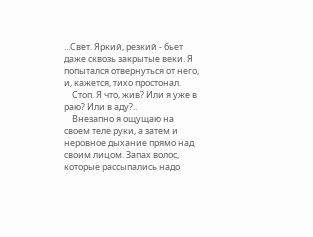...Свет. Яркий, резкий - бьет даже сквозь закрытые веки. Я попытался отвернуться от него, и, кажется, тихо простонал.
    Стоп. Я что, жив? Или я уже в раю? Или в аду?..
    Внезапно я ощущаю на своем теле руки, а затем и неровное дыхание прямо над своим лицом. Запах волос, которые рассыпались надо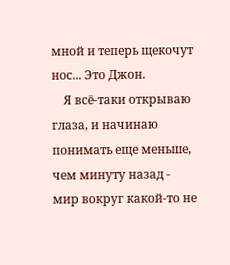мной и теперь щекочут нос... Это Джон.
    Я всё-таки открываю глаза, и начинаю понимать еще меньше, чем минуту назад - мир вокруг какой-то не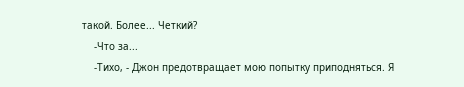такой. Более... Четкий?
    -Что за...
    -Тихо, - Джон предотвращает мою попытку приподняться. Я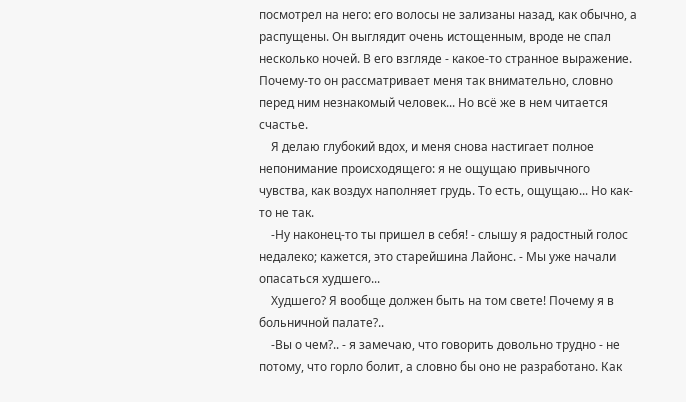посмотрел на него: его волосы не зализаны назад, как обычно, а распущены. Он выглядит очень истощенным, вроде не спал несколько ночей. В его взгляде - какое-то странное выражение. Почему-то он рассматривает меня так внимательно, словно перед ним незнакомый человек... Но всё же в нем читается счастье.
    Я делаю глубокий вдох, и меня снова настигает полное непонимание происходящего: я не ощущаю привычного чувства, как воздух наполняет грудь. То есть, ощущаю... Но как-то не так.
    -Ну наконец-то ты пришел в себя! - слышу я радостный голос недалеко; кажется, это старейшина Лайонс. - Мы уже начали опасаться худшего...
    Худшего? Я вообще должен быть на том свете! Почему я в больничной палате?..
    -Вы о чем?.. - я замечаю, что говорить довольно трудно - не потому, что горло болит, а словно бы оно не разработано. Как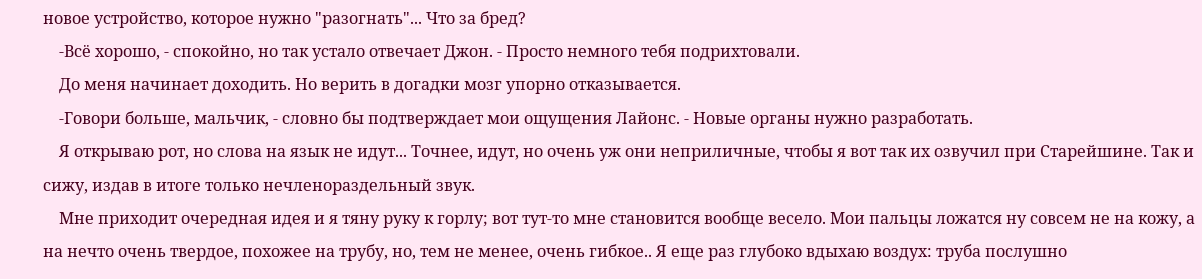новое устройство, которое нужно "разогнать"... Что за бред?
    -Всё хорошо, - спокойно, но так устало отвечает Джон. - Просто немного тебя подрихтовали.
    До меня начинает доходить. Но верить в догадки мозг упорно отказывается.
    -Говори больше, мальчик, - словно бы подтверждает мои ощущения Лайонс. - Новые органы нужно разработать.
    Я открываю рот, но слова на язык не идут... Точнее, идут, но очень уж они неприличные, чтобы я вот так их озвучил при Старейшине. Так и сижу, издав в итоге только нечленораздельный звук.
    Мне приходит очередная идея и я тяну руку к горлу; вот тут-то мне становится вообще весело. Мои пальцы ложатся ну совсем не на кожу, а на нечто очень твердое, похожее на трубу, но, тем не менее, очень гибкое.. Я еще раз глубоко вдыхаю воздух: труба послушно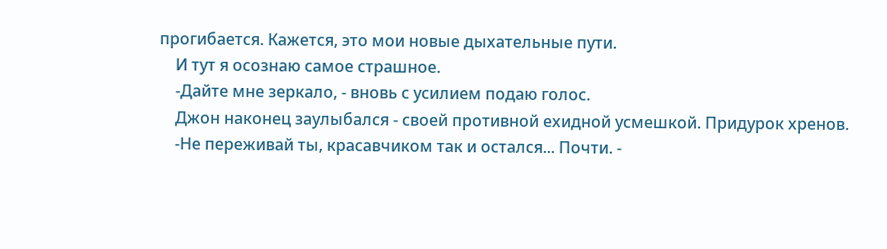прогибается. Кажется, это мои новые дыхательные пути.
    И тут я осознаю самое страшное.
    -Дайте мне зеркало, - вновь с усилием подаю голос.
    Джон наконец заулыбался - своей противной ехидной усмешкой. Придурок хренов.
    -Не переживай ты, красавчиком так и остался... Почти. -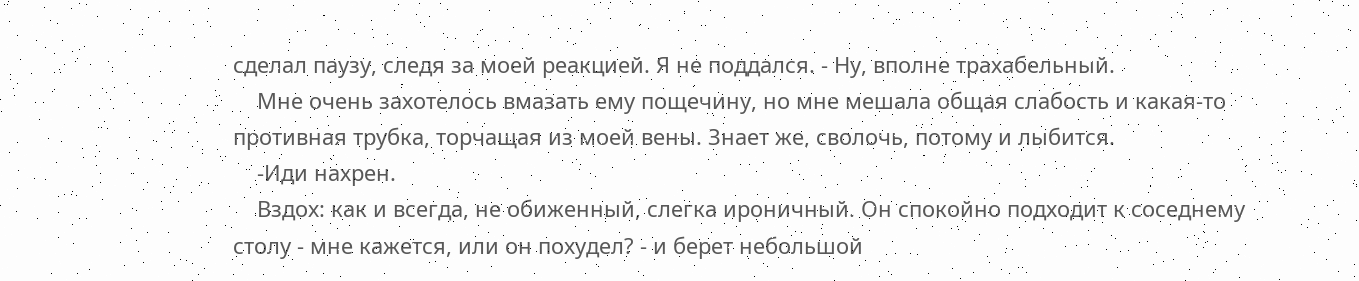сделал паузу, следя за моей реакцией. Я не поддался. - Ну, вполне трахабельный.
    Мне очень захотелось вмазать ему пощечину, но мне мешала общая слабость и какая-то противная трубка, торчащая из моей вены. Знает же, сволочь, потому и лыбится.
    -Иди нахрен.
    Вздох: как и всегда, не обиженный, слегка ироничный. Он спокойно подходит к соседнему столу - мне кажется, или он похудел? - и берет небольшой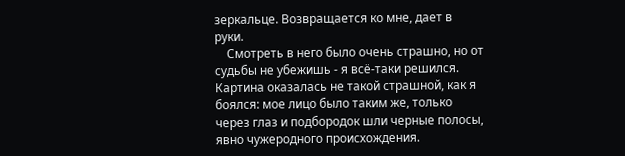зеркальце. Возвращается ко мне, дает в руки.
    Смотреть в него было очень страшно, но от судьбы не убежишь - я всё-таки решился. Картина оказалась не такой страшной, как я боялся: мое лицо было таким же, только через глаз и подбородок шли черные полосы, явно чужеродного происхождения.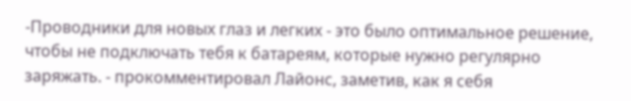-Проводники для новых глаз и легких - это было оптимальное решение, чтобы не подключать тебя к батареям, которые нужно регулярно заряжать. - прокомментировал Лайонс, заметив, как я себя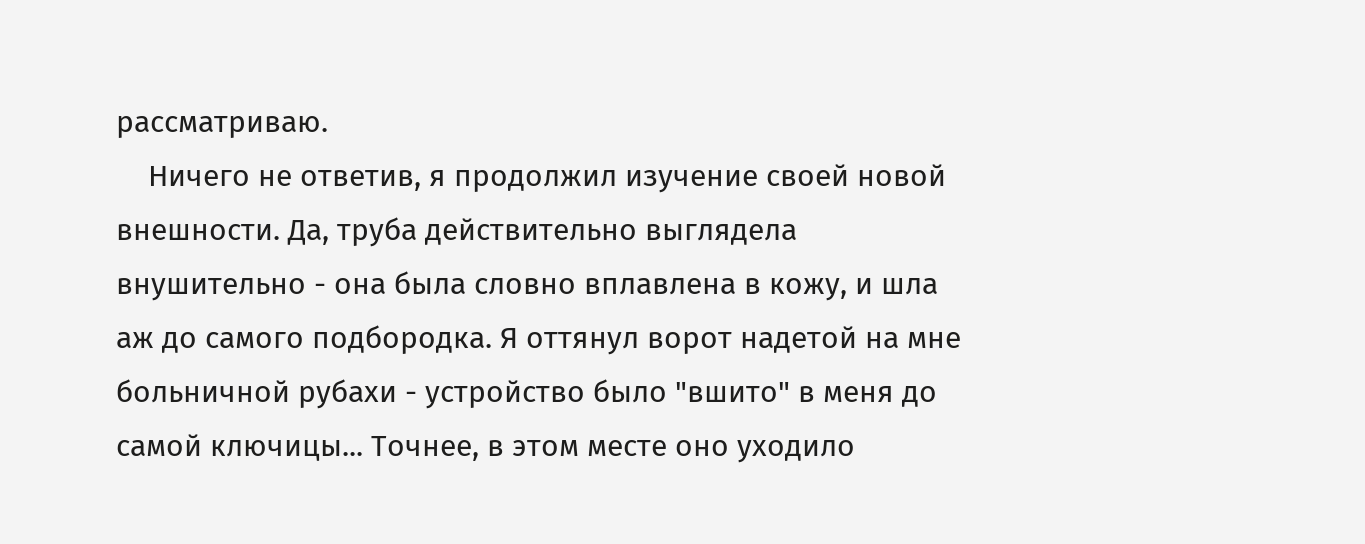рассматриваю.
    Ничего не ответив, я продолжил изучение своей новой внешности. Да, труба действительно выглядела внушительно - она была словно вплавлена в кожу, и шла аж до самого подбородка. Я оттянул ворот надетой на мне больничной рубахи - устройство было "вшито" в меня до самой ключицы... Точнее, в этом месте оно уходило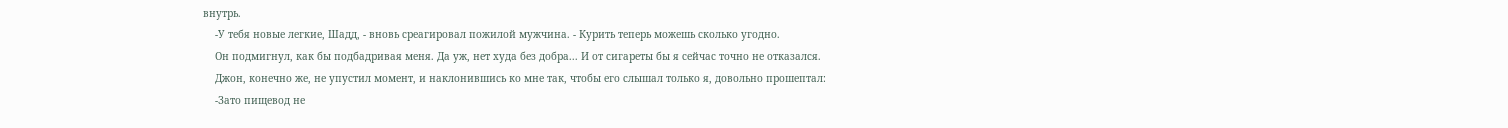внутрь.
    -У тебя новые легкие, Шадд, - вновь среагировал пожилой мужчина. - Курить теперь можешь сколько угодно.
    Он подмигнул, как бы подбадривая меня. Да уж, нет худа без добра... И от сигареты бы я сейчас точно не отказался.
    Джон, конечно же, не упустил момент, и наклонившись ко мне так, чтобы его слышал только я, довольно прошептал:
    -Зато пищевод не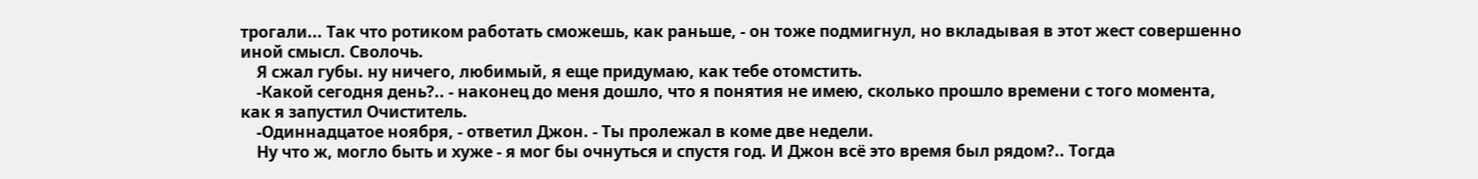трогали... Так что ротиком работать сможешь, как раньше, - он тоже подмигнул, но вкладывая в этот жест совершенно иной смысл. Сволочь.
    Я сжал губы. ну ничего, любимый, я еще придумаю, как тебе отомстить.
    -Какой сегодня день?.. - наконец до меня дошло, что я понятия не имею, сколько прошло времени с того момента, как я запустил Очиститель.
    -Одиннадцатое ноября, - ответил Джон. - Ты пролежал в коме две недели.
    Ну что ж, могло быть и хуже - я мог бы очнуться и спустя год. И Джон всё это время был рядом?.. Тогда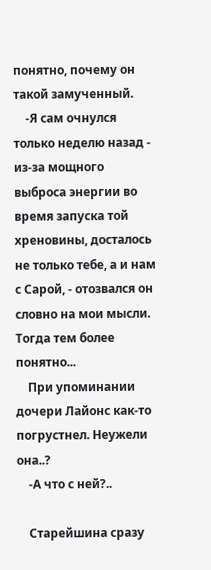понятно, почему он такой замученный.
    -Я сам очнулся только неделю назад - из-за мощного выброса энергии во время запуска той хреновины, досталось не только тебе, а и нам с Сарой, - отозвался он словно на мои мысли. Тогда тем более понятно...
    При упоминании дочери Лайонс как-то погрустнел. Неужели она..?
    -А что с ней?..

    Старейшина сразу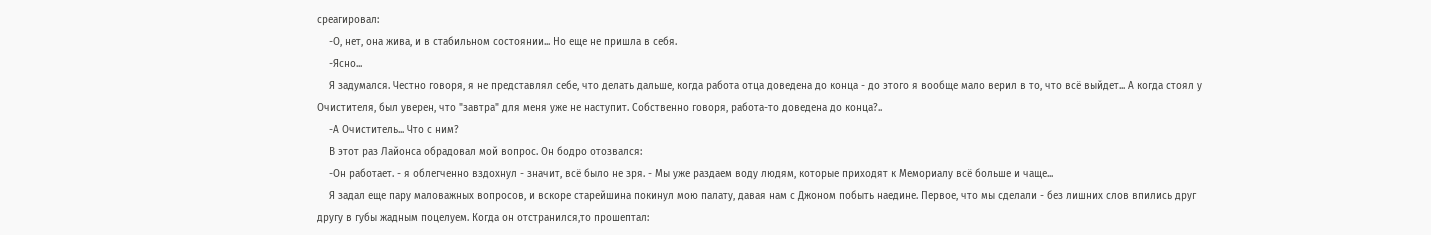среагировал:
    -О, нет, она жива, и в стабильном состоянии... Но еще не пришла в себя.
    -Ясно...
    Я задумался. Честно говоря, я не представлял себе, что делать дальше, когда работа отца доведена до конца - до этого я вообще мало верил в то, что всё выйдет... А когда стоял у Очистителя, был уверен, что "завтра" для меня уже не наступит. Собственно говоря, работа-то доведена до конца?..
    -А Очиститель... Что с ним?
    В этот раз Лайонса обрадовал мой вопрос. Он бодро отозвался:
    -Он работает. - я облегченно вздохнул - значит, всё было не зря. - Мы уже раздаем воду людям, которые приходят к Мемориалу всё больше и чаще...
    Я задал еще пару маловажных вопросов, и вскоре старейшина покинул мою палату, давая нам с Джоном побыть наедине. Первое, что мы сделали - без лишних слов впились друг другу в губы жадным поцелуем. Когда он отстранился,то прошептал: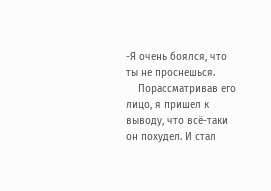-Я очень боялся, что ты не проснешься.
    Порассматривав его лицо, я пришел к выводу, что всё-таки он похудел. И стал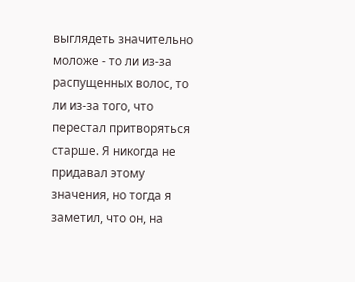выглядеть значительно моложе - то ли из-за распущенных волос, то ли из-за того, что перестал притворяться старше. Я никогда не придавал этому значения, но тогда я заметил, что он, на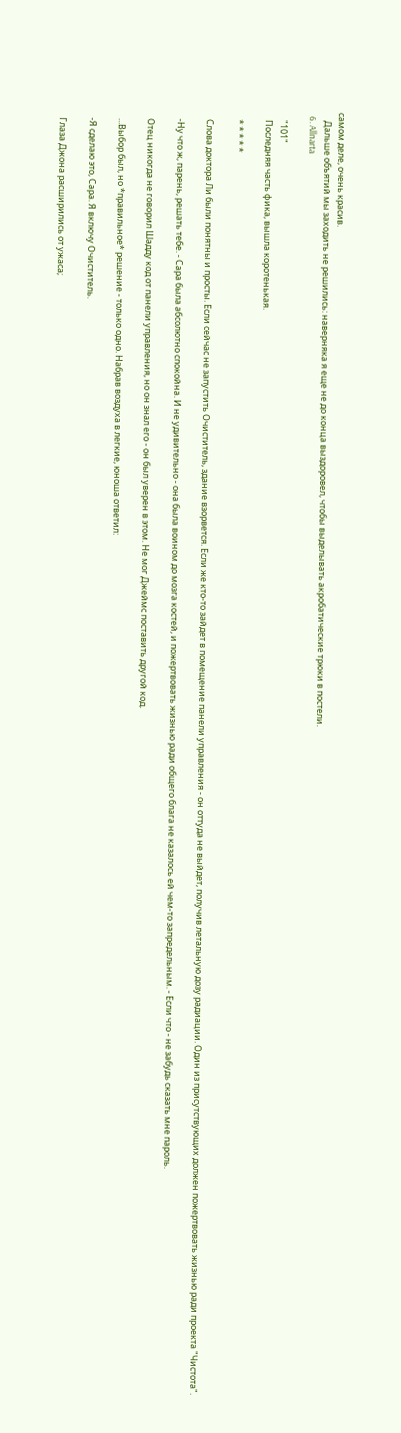самом деле, очень красив.
    Дальше объятий мы заходить не решились: наверняка я еще не до конца выздоровел, чтобы выделывать акробатические трюки в постели.
  6. Allnarta

    "101"
    Последняя часть фика, вышла коротенькая.

    * * * * *

    Слова доктора Ли были понятны и просты. Если сейчас не запустить Очиститель, здание взорвется. Если же кто-то зайдет в помещение панели управления - он оттуда не выйдет, получив летальную дозу радиации. Один из присутствующих должен пожертвовать жизнью ради проекта "Чистота".

    -Ну что ж, парень, решать тебе. - Сара была абсолютно спокойна. И не удивительно - она была воином до мозга костей, и пожертвовать жизнью ради общего блага не казалось ей чем-то запредельным. - Если что - не забудь сказать мне пароль.

    Отец никогда не говорил Шадду код от панели управления, но он знал его - он был уверен в этом. Не мог Джеймс поставить другой код.

    ...Выбор был, но *правильное* решение - только одно. Набрав воздуха в легкие, юноша ответил:

    -Я сделаю это, Сара. Я включу Очиститель.

    Глаза Джона расширились от ужаса;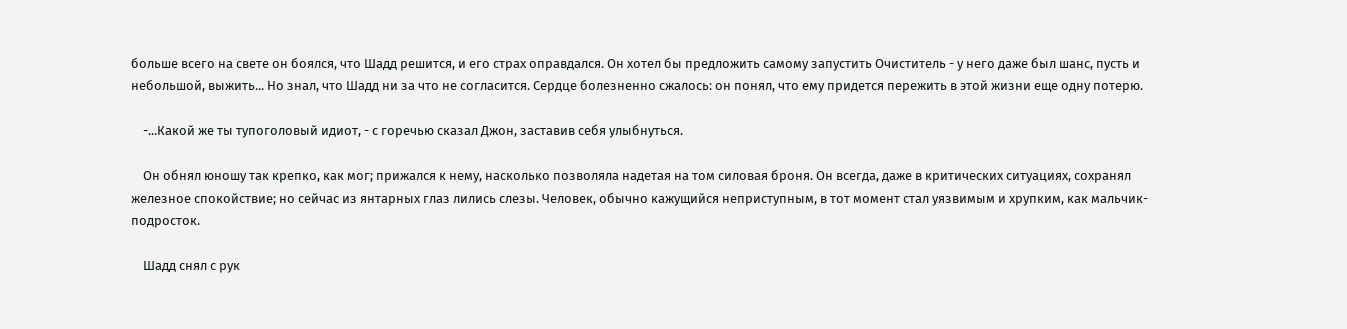больше всего на свете он боялся, что Шадд решится, и его страх оправдался. Он хотел бы предложить самому запустить Очиститель - у него даже был шанс, пусть и небольшой, выжить... Но знал, что Шадд ни за что не согласится. Сердце болезненно сжалось: он понял, что ему придется пережить в этой жизни еще одну потерю.

    -...Какой же ты тупоголовый идиот, - с горечью сказал Джон, заставив себя улыбнуться.

    Он обнял юношу так крепко, как мог; прижался к нему, насколько позволяла надетая на том силовая броня. Он всегда, даже в критических ситуациях, сохранял железное спокойствие; но сейчас из янтарных глаз лились слезы. Человек, обычно кажущийся неприступным, в тот момент стал уязвимым и хрупким, как мальчик-подросток.

    Шадд снял с рук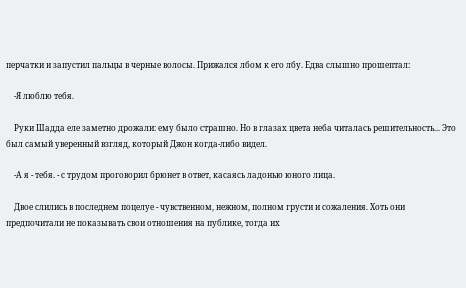перчатки и запустил пальцы в черные волосы. Прижался лбом к его лбу. Едва слышно прошептал:

    -Я люблю тебя.

    Руки Шадда еле заметно дрожали: ему было страшно. Но в глазах цвета неба читалась решительность... Это был самый уверенный взгляд, который Джон когда-либо видел.

    -А я - тебя. - с трудом проговорил брюнет в ответ, касаясь ладонью юного лица.

    Двое слились в последнем поцелуе - чувственном, нежном, полном грусти и сожаления. Хоть они предпочитали не показывать свои отношения на публике, тогда их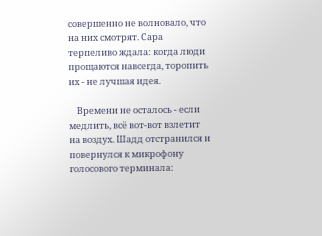совершенно не волновало, что на них смотрят. Сара терпеливо ждала: когда люди прощаются навсегда, торопить их - не лучшая идея.

    Времени не осталось - если медлить, всё вот-вот взлетит на воздух. Шадд отстранился и повернулся к микрофону голосового терминала: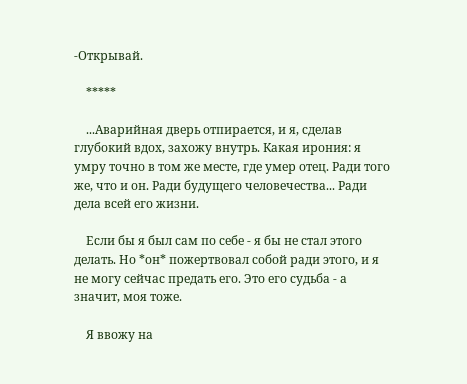-Открывай.

    *****

    ...Аварийная дверь отпирается, и я, сделав глубокий вдох, захожу внутрь. Какая ирония: я умру точно в том же месте, где умер отец. Ради того же, что и он. Ради будущего человечества... Ради дела всей его жизни.

    Если бы я был сам по себе - я бы не стал этого делать. Но *он* пожертвовал собой ради этого, и я не могу сейчас предать его. Это его судьба - а значит, моя тоже.

    Я ввожу на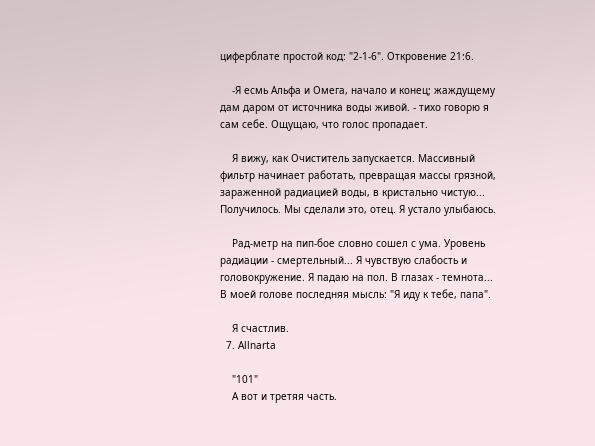циферблате простой код: "2-1-6". Откровение 21:6.

    -Я есмь Альфа и Омега, начало и конец; жаждущему дам даром от источника воды живой. - тихо говорю я сам себе. Ощущаю, что голос пропадает.

    Я вижу, как Очиститель запускается. Массивный фильтр начинает работать, превращая массы грязной, зараженной радиацией воды, в кристально чистую... Получилось. Мы сделали это, отец. Я устало улыбаюсь.

    Рад-метр на пип-бое словно сошел с ума. Уровень радиации - смертельный... Я чувствую слабость и головокружение. Я падаю на пол. В глазах - темнота... В моей голове последняя мысль: "Я иду к тебе, папа".

    Я счастлив.
  7. Allnarta

    "101"
    А вот и третяя часть.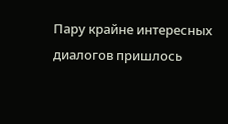Пару крайне интересных диалогов пришлось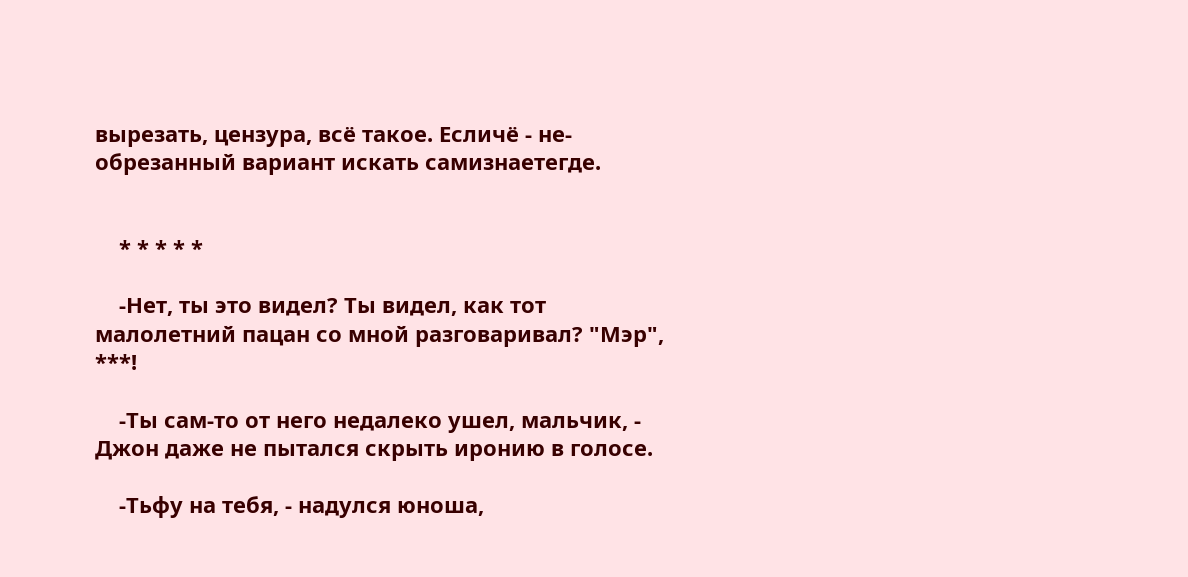вырезать, цензура, всё такое. Есличё - не-обрезанный вариант искать самизнаетегде.


    * * * * *

    -Нет, ты это видел? Ты видел, как тот малолетний пацан со мной разговаривал? "Мэр", ***!

    -Ты сам-то от него недалеко ушел, мальчик, - Джон даже не пытался скрыть иронию в голосе.

    -Тьфу на тебя, - надулся юноша,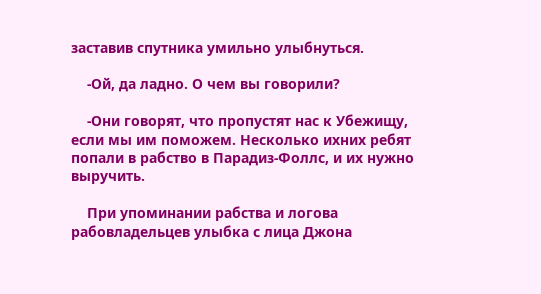заставив спутника умильно улыбнуться.

    -Ой, да ладно. О чем вы говорили?

    -Они говорят, что пропустят нас к Убежищу, если мы им поможем. Несколько ихних ребят попали в рабство в Парадиз-Фоллс, и их нужно выручить.

    При упоминании рабства и логова рабовладельцев улыбка с лица Джона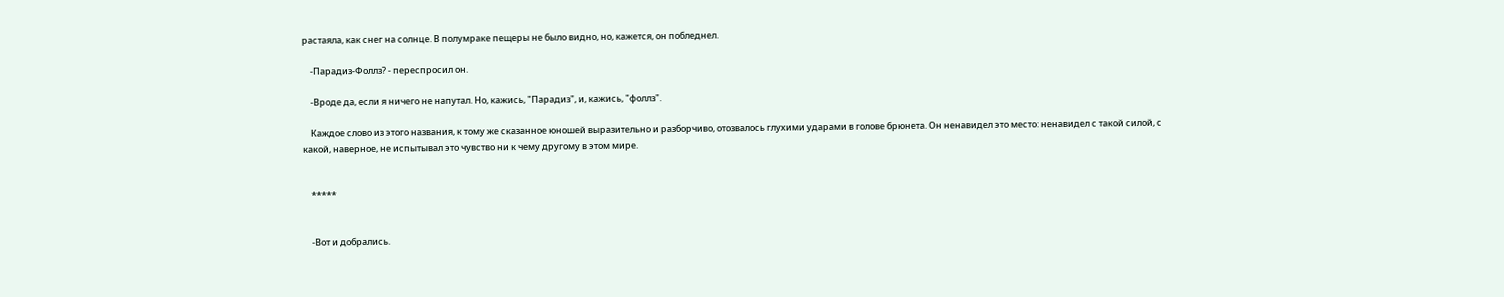растаяла, как снег на солнце. В полумраке пещеры не было видно, но, кажется, он побледнел.

    -Парадиз-Фоллз? - переспросил он.

    -Вроде да, если я ничего не напутал. Но, кажись, "Парадиз", и, кажись, "фоллз".

    Каждое слово из этого названия, к тому же сказанное юношей выразительно и разборчиво, отозвалось глухими ударами в голове брюнета. Он ненавидел это место: ненавидел с такой силой, с какой, наверное, не испытывал это чувство ни к чему другому в этом мире.


    *****


    -Вот и добрались.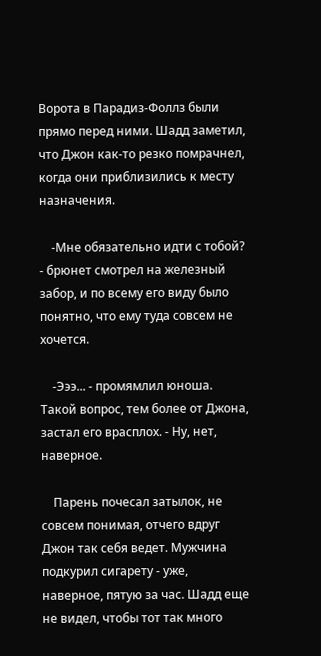Ворота в Парадиз-Фоллз были прямо перед ними. Шадд заметил, что Джон как-то резко помрачнел, когда они приблизились к месту назначения.

    -Мне обязательно идти с тобой? - брюнет смотрел на железный забор, и по всему его виду было понятно, что ему туда совсем не хочется.

    -Эээ... - промямлил юноша. Такой вопрос, тем более от Джона, застал его врасплох. - Ну, нет, наверное.

    Парень почесал затылок, не совсем понимая, отчего вдруг Джон так себя ведет. Мужчина подкурил сигарету - уже, наверное, пятую за час. Шадд еще не видел, чтобы тот так много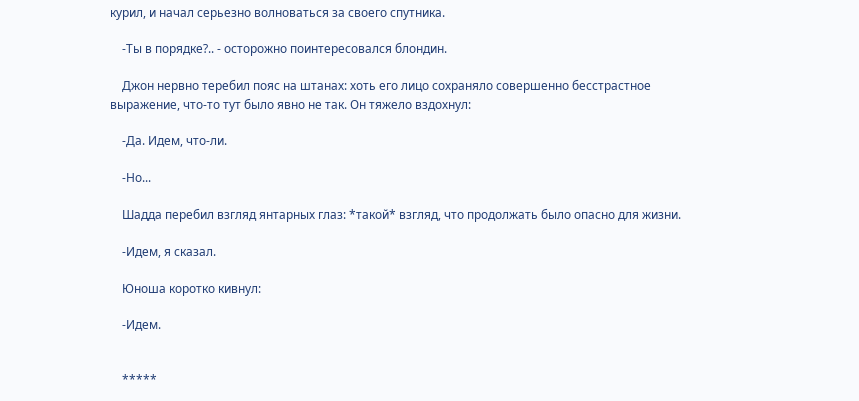курил, и начал серьезно волноваться за своего спутника.

    -Ты в порядке?.. - осторожно поинтересовался блондин.

    Джон нервно теребил пояс на штанах: хоть его лицо сохраняло совершенно бесстрастное выражение, что-то тут было явно не так. Он тяжело вздохнул:

    -Да. Идем, что-ли.

    -Но...

    Шадда перебил взгляд янтарных глаз: *такой* взгляд, что продолжать было опасно для жизни.

    -Идем, я сказал.

    Юноша коротко кивнул:

    -Идем.


    *****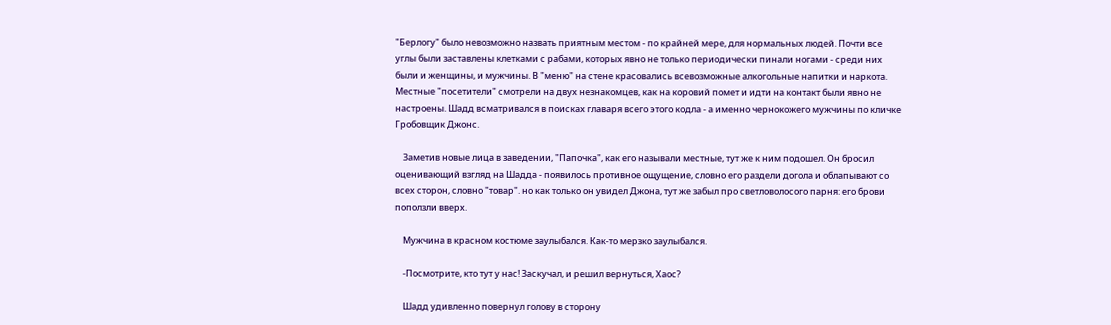"Берлогу" было невозможно назвать приятным местом - по крайней мере, для нормальных людей. Почти все углы были заставлены клетками с рабами, которых явно не только периодически пинали ногами - среди них были и женщины, и мужчины. В "меню" на стене красовались всевозможные алкогольные напитки и наркота. Местные "посетители" смотрели на двух незнакомцев, как на коровий помет и идти на контакт были явно не настроены. Шадд всматривался в поисках главаря всего этого кодла - а именно чернокожего мужчины по кличке Гробовщик Джонс.

    Заметив новые лица в заведении, "Папочка", как его называли местные, тут же к ним подошел. Он бросил оценивающий взгляд на Шадда - появилось противное ощущение, словно его раздели догола и облапывают со всех сторон, словно "товар". но как только он увидел Джона, тут же забыл про светловолосого парня: его брови поползли вверх.

    Мужчина в красном костюме заулыбался. Как-то мерзко заулыбался.

    -Посмотрите, кто тут у нас! Заскучал, и решил вернуться, Хаос?

    Шадд удивленно повернул голову в сторону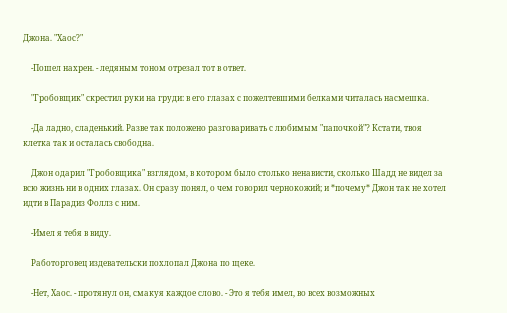Джона. "Хаос?"

    -Пошел нахрен. - ледяным тоном отрезал тот в ответ.

    "Гробовщик" скрестил руки на груди: в его глазах с пожелтевшими белками читалась насмешка.

    -Да ладно, сладенький. Разве так положено разговаривать с любимым "папочкой"? Кстати, твоя клетка так и осталась свободна.

    Джон одарил "Гробовщика" взглядом, в котором было столько ненависти, сколько Шадд не видел за всю жизнь ни в одних глазах. Он сразу понял, о чем говорил чернокожий; и *почему* Джон так не хотел идти в Парадиз Фоллз с ним.

    -Имел я тебя в виду.

    Работорговец издевательски похлопал Джона по щеке.

    -Нет, Хаос. - протянул он, смакуя каждое слово. - Это я тебя имел, во всех возможных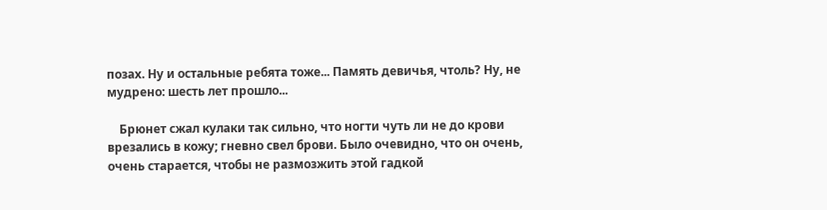позах. Ну и остальные ребята тоже... Память девичья, чтоль? Ну, не мудрено: шесть лет прошло...

    Брюнет сжал кулаки так сильно, что ногти чуть ли не до крови врезались в кожу; гневно свел брови. Было очевидно, что он очень, очень старается, чтобы не размозжить этой гадкой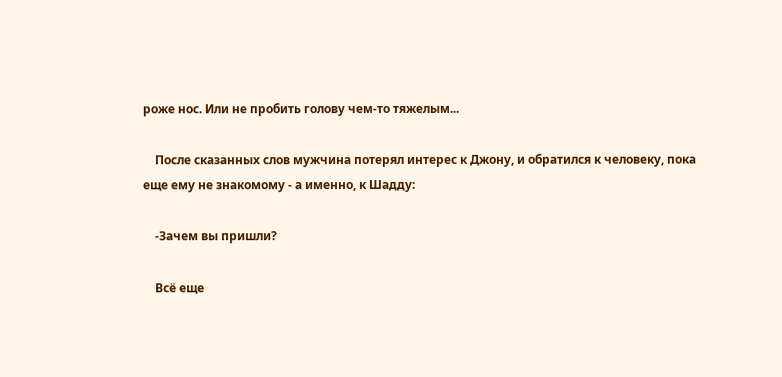роже нос. Или не пробить голову чем-то тяжелым...

    После сказанных слов мужчина потерял интерес к Джону, и обратился к человеку, пока еще ему не знакомому - а именно, к Шадду:

    -Зачем вы пришли?

    Всё еще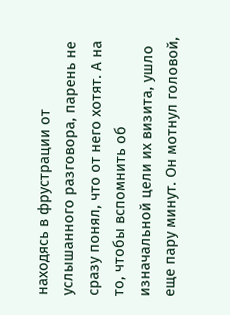находясь в фрустрации от услышанного разговора, парень не сразу понял, что от него хотят. А на то, чтобы вспомнить об изначальной цели их визита, ушло еще пару минут. Он мотнул головой,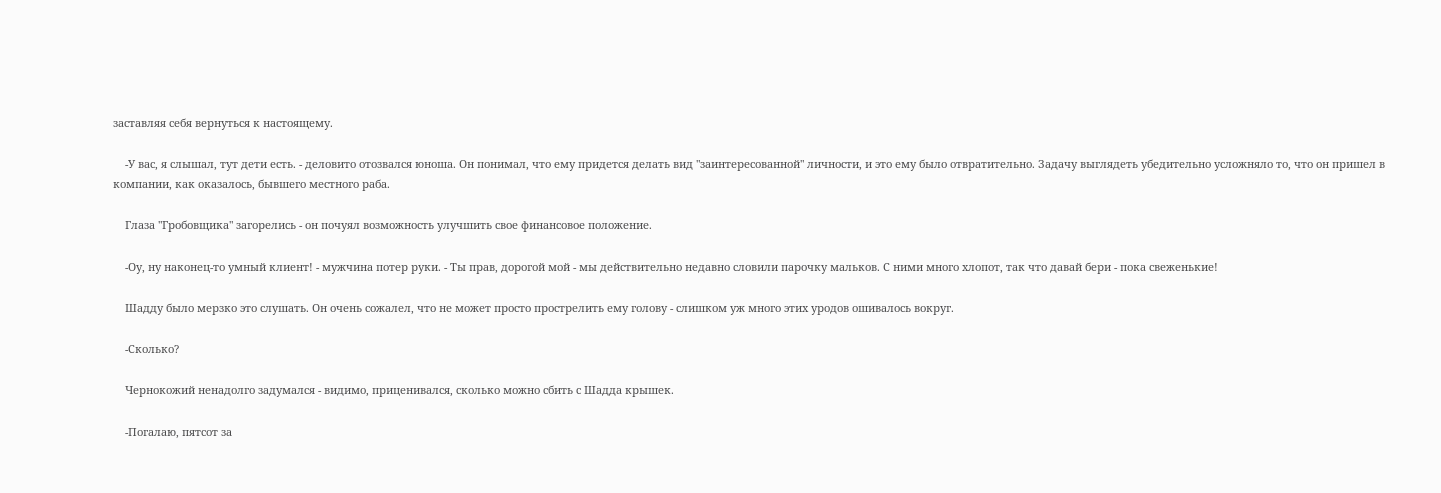заставляя себя вернуться к настоящему.

    -У вас, я слышал, тут дети есть. - деловито отозвался юноша. Он понимал, что ему придется делать вид "заинтересованной" личности, и это ему было отвратительно. Задачу выглядеть убедительно усложняло то, что он пришел в компании, как оказалось, бывшего местного раба.

    Глаза "Гробовщика" загорелись - он почуял возможность улучшить свое финансовое положение.

    -Оу, ну наконец-то умный клиент! - мужчина потер руки. - Ты прав, дорогой мой - мы действительно недавно словили парочку мальков. С ними много хлопот, так что давай бери - пока свеженькие!

    Шадду было мерзко это слушать. Он очень сожалел, что не может просто прострелить ему голову - слишком уж много этих уродов ошивалось вокруг.

    -Сколько?

    Чернокожий ненадолго задумался - видимо, приценивался, сколько можно сбить с Шадда крышек.

    -Погалаю, пятсот за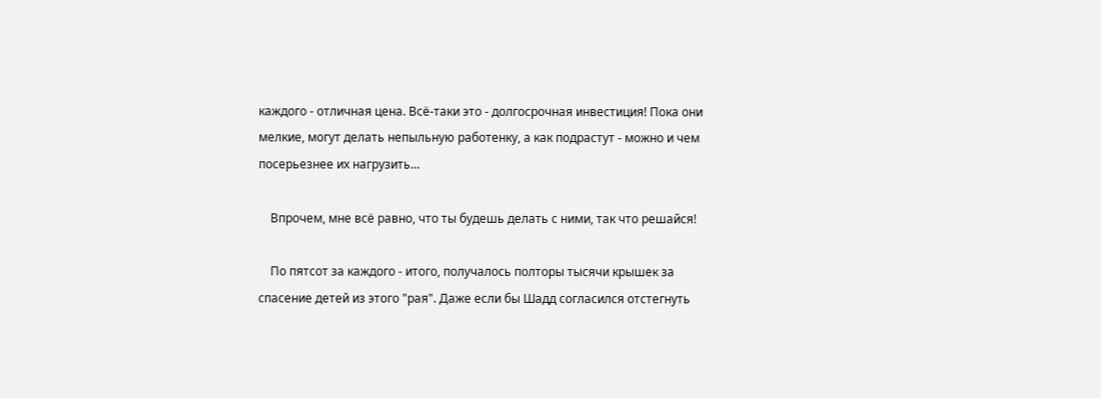каждого - отличная цена. Всё-таки это - долгосрочная инвестиция! Пока они мелкие, могут делать непыльную работенку, а как подрастут - можно и чем посерьезнее их нагрузить...

    Впрочем, мне всё равно, что ты будешь делать с ними, так что решайся!

    По пятсот за каждого - итого, получалось полторы тысячи крышек за спасение детей из этого "рая". Даже если бы Шадд согласился отстегнуть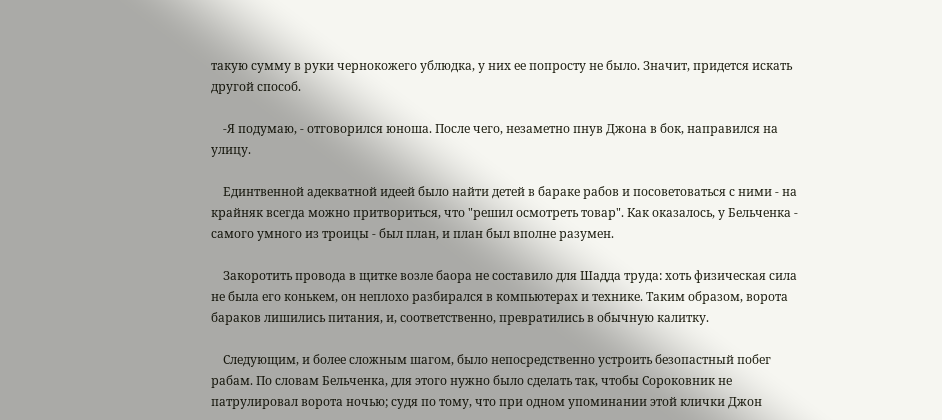такую сумму в руки чернокожего ублюдка, у них ее попросту не было. Значит, придется искать другой способ.

    -Я подумаю, - отговорился юноша. После чего, незаметно пнув Джона в бок, направился на улицу.

    Единтвенной адекватной идеей было найти детей в бараке рабов и посоветоваться с ними - на крайняк всегда можно притвориться, что "решил осмотреть товар". Как оказалось, у Бельченка - самого умного из троицы - был план, и план был вполне разумен.

    Закоротить провода в щитке возле баора не составило для Шадда труда: хоть физическая сила не была его конькем, он неплохо разбирался в компьютерах и технике. Таким образом, ворота бараков лишились питания, и, соответственно, превратились в обычную калитку.

    Следующим, и более сложным шагом, было непосредственно устроить безопастный побег рабам. По словам Бельченка, для этого нужно было сделать так, чтобы Сороковник не патрулировал ворота ночью; судя по тому, что при одном упоминании этой клички Джон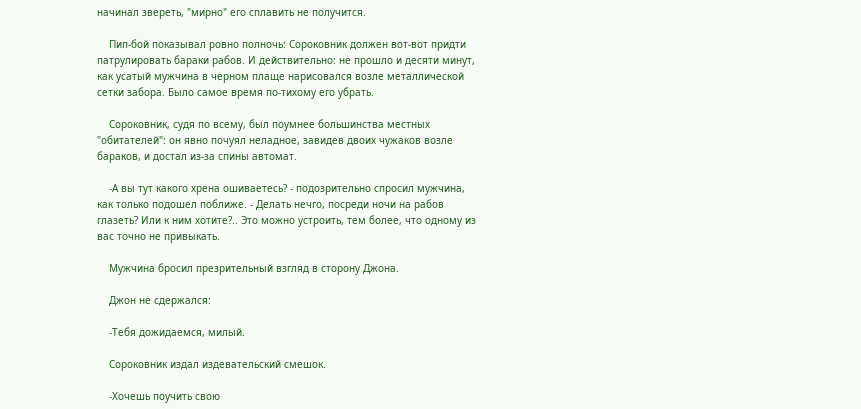начинал звереть, "мирно" его сплавить не получится.

    Пип-бой показывал ровно полночь: Сороковник должен вот-вот придти патрулировать бараки рабов. И действительно: не прошло и десяти минут, как усатый мужчина в черном плаще нарисовался возле металлической сетки забора. Было самое время по-тихому его убрать.

    Сороковник, судя по всему, был поумнее большинства местных "обитателей": он явно почуял неладное, завидев двоих чужаков возле бараков, и достал из-за спины автомат.

    -А вы тут какого хрена ошиваетесь? - подозрительно спросил мужчина, как только подошел поближе. - Делать нечго, посреди ночи на рабов глазеть? Или к ним хотите?.. Это можно устроить, тем более, что одному из вас точно не привыкать.

    Мужчина бросил презрительный взгляд в сторону Джона.

    Джон не сдержался:

    -Тебя дожидаемся, милый.

    Сороковник издал издевательский смешок.

    -Хочешь поучить свою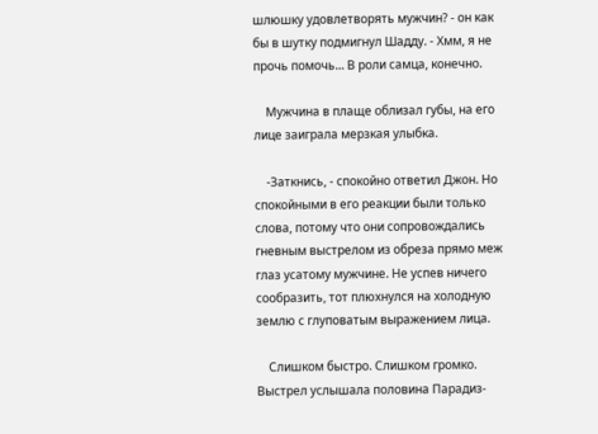шлюшку удовлетворять мужчин? - он как бы в шутку подмигнул Шадду. - Хмм, я не прочь помочь... В роли самца, конечно.

    Мужчина в плаще облизал губы, на его лице заиграла мерзкая улыбка.

    -Заткнись, - спокойно ответил Джон. Но спокойными в его реакции были только слова, потому что они сопровождались гневным выстрелом из обреза прямо меж глаз усатому мужчине. Не успев ничего сообразить, тот плюхнулся на холодную землю с глуповатым выражением лица.

    Слишком быстро. Слишком громко. Выстрел услышала половина Парадиз-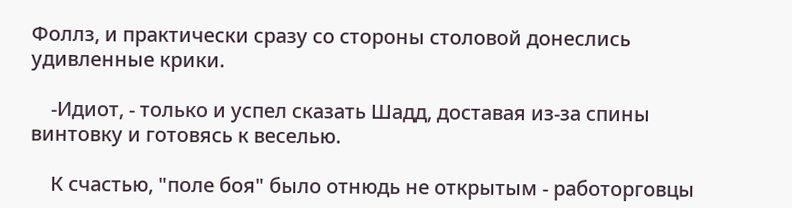Фоллз, и практически сразу со стороны столовой донеслись удивленные крики.

    -Идиот, - только и успел сказать Шадд, доставая из-за спины винтовку и готовясь к веселью.

    К счастью, "поле боя" было отнюдь не открытым - работорговцы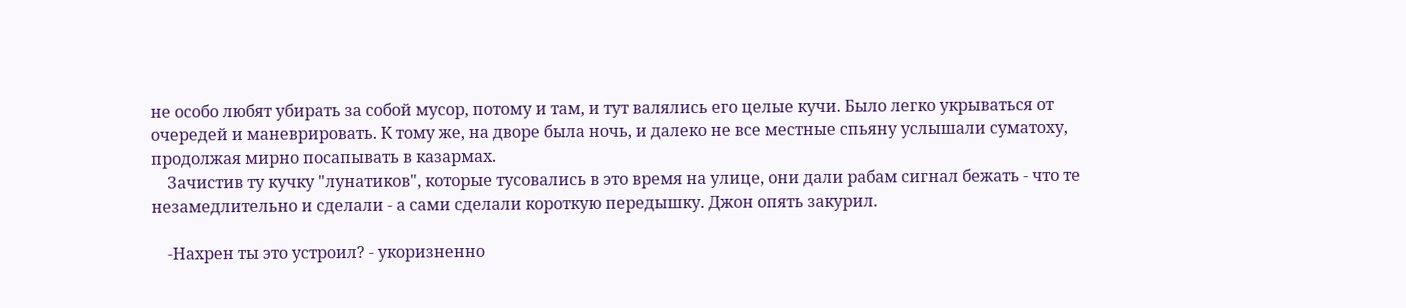не особо любят убирать за собой мусор, потому и там, и тут валялись его целые кучи. Было легко укрываться от очередей и маневрировать. К тому же, на дворе была ночь, и далеко не все местные спьяну услышали суматоху, продолжая мирно посапывать в казармах.
    Зачистив ту кучку "лунатиков", которые тусовались в это время на улице, они дали рабам сигнал бежать - что те незамедлительно и сделали - а сами сделали короткую передышку. Джон опять закурил.

    -Нахрен ты это устроил? - укоризненно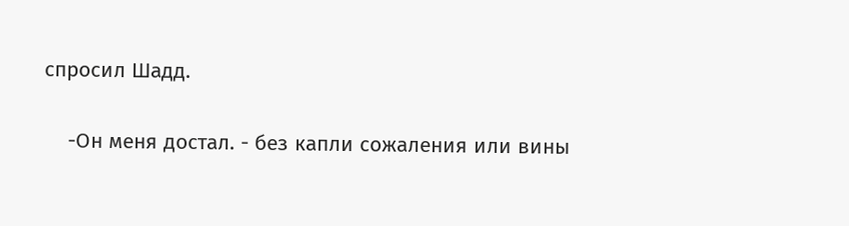спросил Шадд.

    -Он меня достал. - без капли сожаления или вины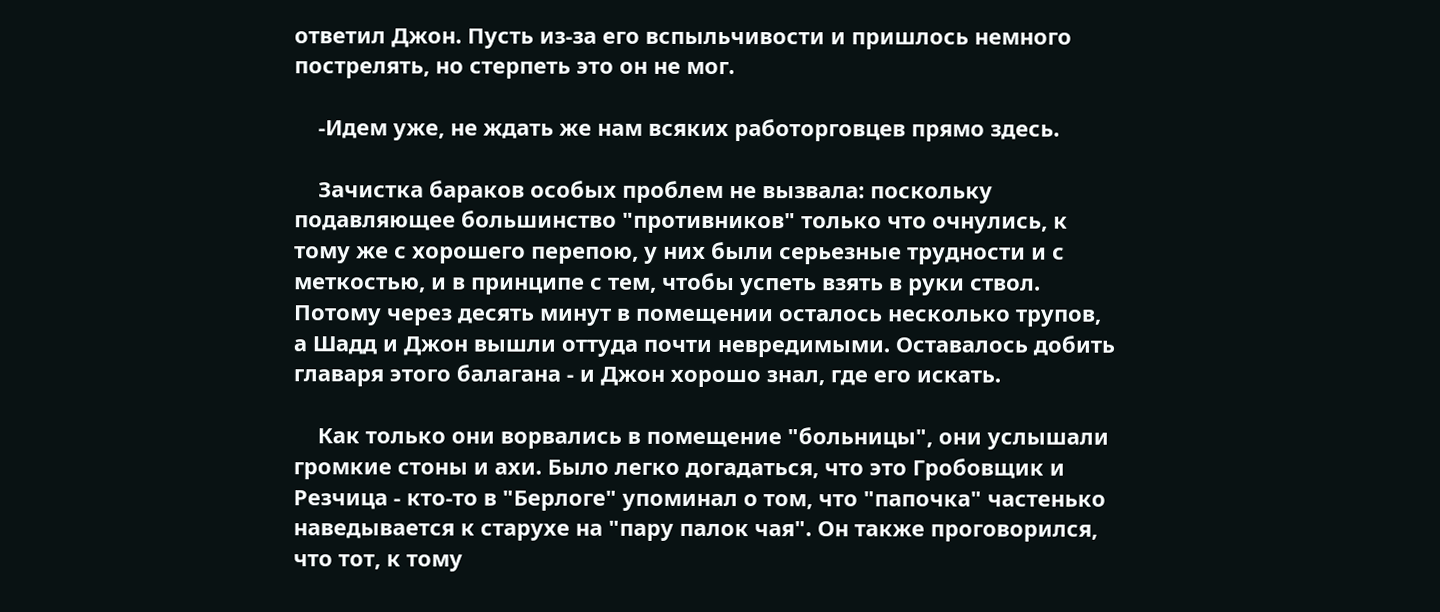ответил Джон. Пусть из-за его вспыльчивости и пришлось немного пострелять, но стерпеть это он не мог.

    -Идем уже, не ждать же нам всяких работорговцев прямо здесь.

    Зачистка бараков особых проблем не вызвала: поскольку подавляющее большинство "противников" только что очнулись, к тому же с хорошего перепою, у них были серьезные трудности и с меткостью, и в принципе с тем, чтобы успеть взять в руки ствол. Потому через десять минут в помещении осталось несколько трупов, а Шадд и Джон вышли оттуда почти невредимыми. Оставалось добить главаря этого балагана - и Джон хорошо знал, где его искать.

    Как только они ворвались в помещение "больницы", они услышали громкие стоны и ахи. Было легко догадаться, что это Гробовщик и Резчица - кто-то в "Берлоге" упоминал о том, что "папочка" частенько наведывается к старухе на "пару палок чая". Он также проговорился, что тот, к тому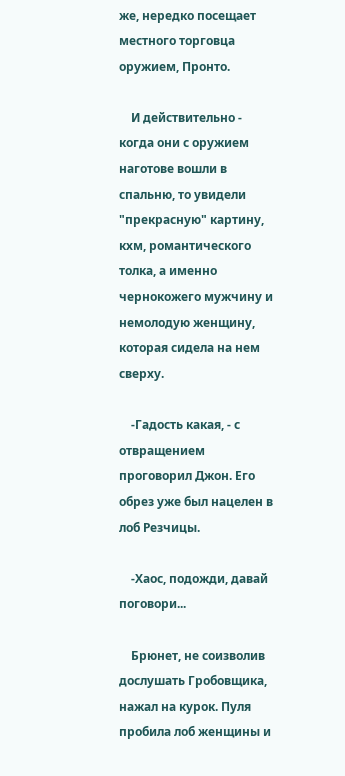же, нередко посещает местного торговца оружием, Пронто.

    И действительно - когда они с оружием наготове вошли в спальню, то увидели "прекрасную" картину, кхм, романтического толка, а именно чернокожего мужчину и немолодую женщину, которая сидела на нем сверху.

    -Гадость какая, - с отвращением проговорил Джон. Его обрез уже был нацелен в лоб Резчицы.

    -Хаос, подожди, давай поговори...

    Брюнет, не соизволив дослушать Гробовщика, нажал на курок. Пуля пробила лоб женщины и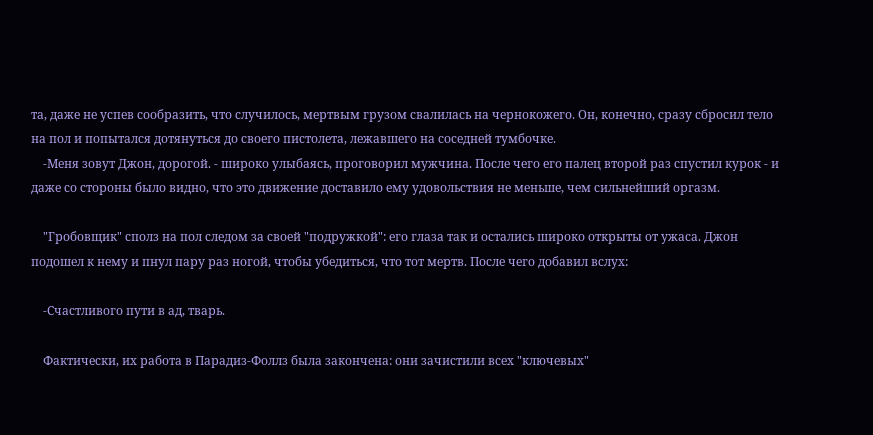та, даже не успев сообразить, что случилось, мертвым грузом свалилась на чернокожего. Он, конечно, сразу сбросил тело на пол и попытался дотянуться до своего пистолета, лежавшего на соседней тумбочке.
    -Меня зовут Джон, дорогой. - широко улыбаясь, проговорил мужчина. После чего его палец второй раз спустил курок - и даже со стороны было видно, что это движение доставило ему удовольствия не меньше, чем сильнейший оргазм.

    "Гробовщик" сполз на пол следом за своей "подружкой": его глаза так и остались широко открыты от ужаса. Джон подошел к нему и пнул пару раз ногой, чтобы убедиться, что тот мертв. После чего добавил вслух:

    -Счастливого пути в ад, тварь.

    Фактически, их работа в Парадиз-Фоллз была закончена: они зачистили всех "ключевых"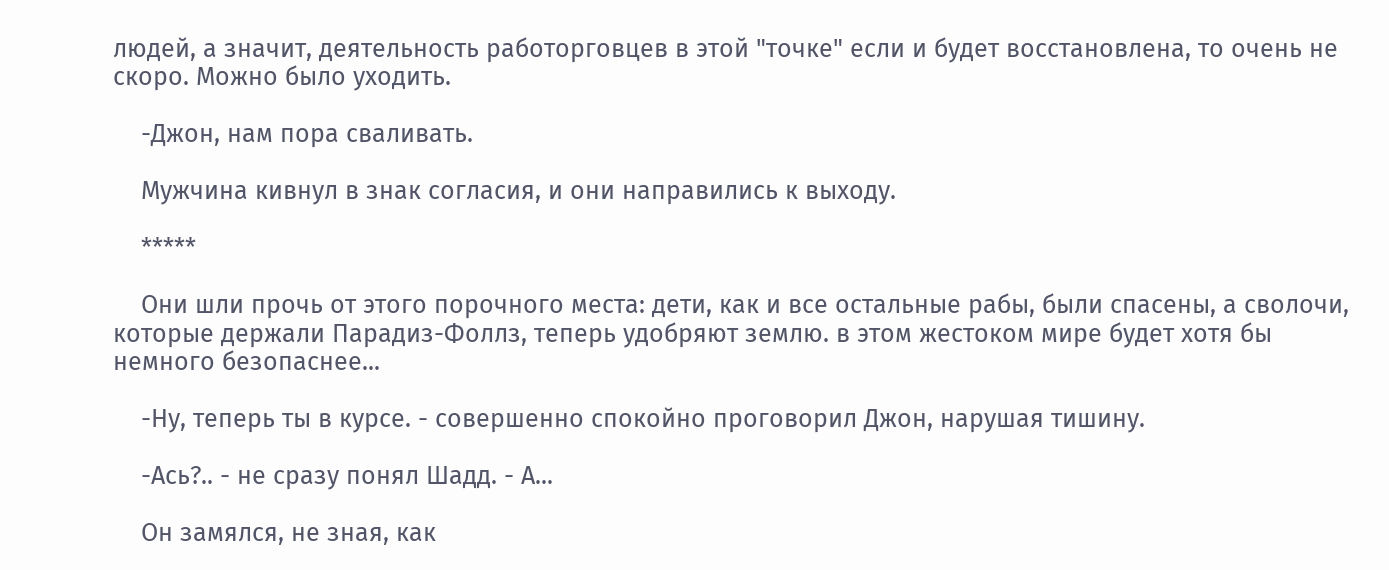людей, а значит, деятельность работорговцев в этой "точке" если и будет восстановлена, то очень не скоро. Можно было уходить.

    -Джон, нам пора сваливать.

    Мужчина кивнул в знак согласия, и они направились к выходу.

    *****

    Они шли прочь от этого порочного места: дети, как и все остальные рабы, были спасены, а сволочи, которые держали Парадиз-Фоллз, теперь удобряют землю. в этом жестоком мире будет хотя бы немного безопаснее...

    -Ну, теперь ты в курсе. - совершенно спокойно проговорил Джон, нарушая тишину.

    -Ась?.. - не сразу понял Шадд. - А...

    Он замялся, не зная, как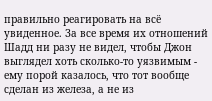правильно реагировать на всё увиденное. За все время их отношений Шадд ни разу не видел, чтобы Джон выглядел хоть сколько-то уязвимым - ему порой казалось, что тот вообще сделан из железа, а не из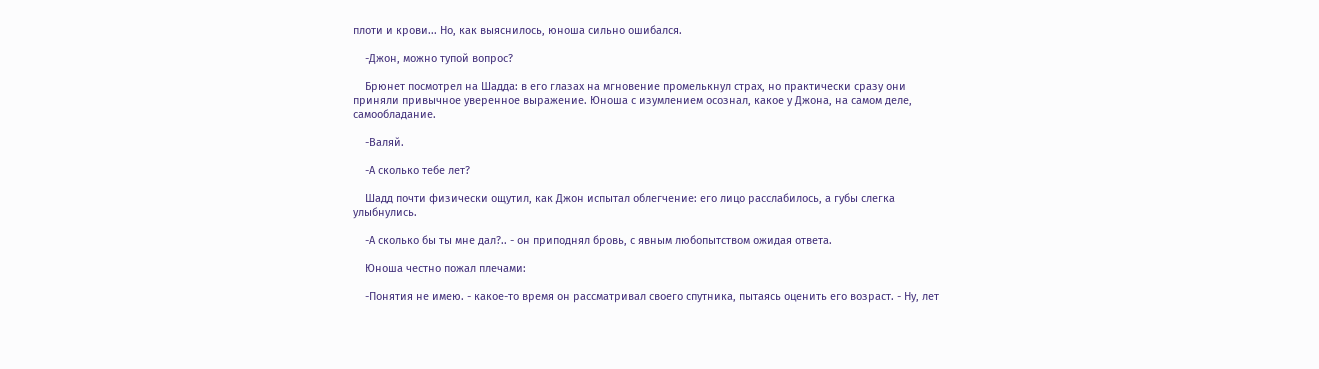плоти и крови... Но, как выяснилось, юноша сильно ошибался.

    -Джон, можно тупой вопрос?

    Брюнет посмотрел на Шадда: в его глазах на мгновение промелькнул страх, но практически сразу они приняли привычное уверенное выражение. Юноша с изумлением осознал, какое у Джона, на самом деле, самообладание.

    -Валяй.

    -А сколько тебе лет?

    Шадд почти физически ощутил, как Джон испытал облегчение: его лицо расслабилось, а губы слегка улыбнулись.

    -А сколько бы ты мне дал?.. - он приподнял бровь, с явным любопытством ожидая ответа.

    Юноша честно пожал плечами:

    -Понятия не имею. - какое-то время он рассматривал своего спутника, пытаясь оценить его возраст. - Ну, лет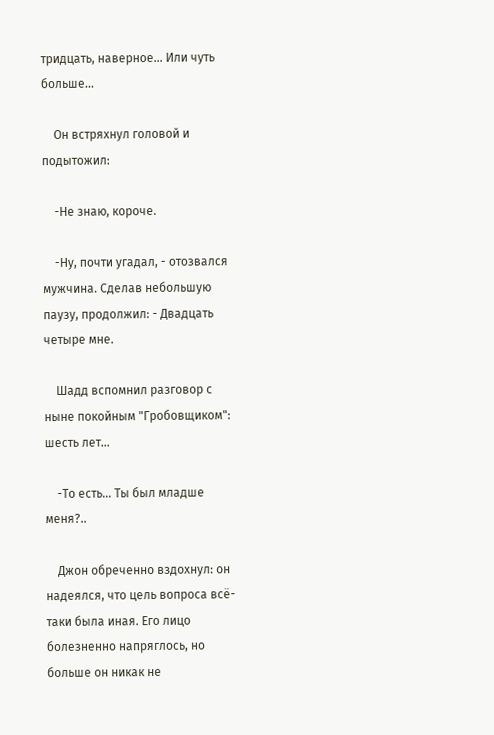тридцать, наверное... Или чуть больше...

    Он встряхнул головой и подытожил:

    -Не знаю, короче.

    -Ну, почти угадал, - отозвался мужчина. Сделав небольшую паузу, продолжил: - Двадцать четыре мне.

    Шадд вспомнил разговор с ныне покойным "Гробовщиком": шесть лет...

    -То есть... Ты был младше меня?..

    Джон обреченно вздохнул: он надеялся, что цель вопроса всё-таки была иная. Его лицо болезненно напряглось, но больше он никак не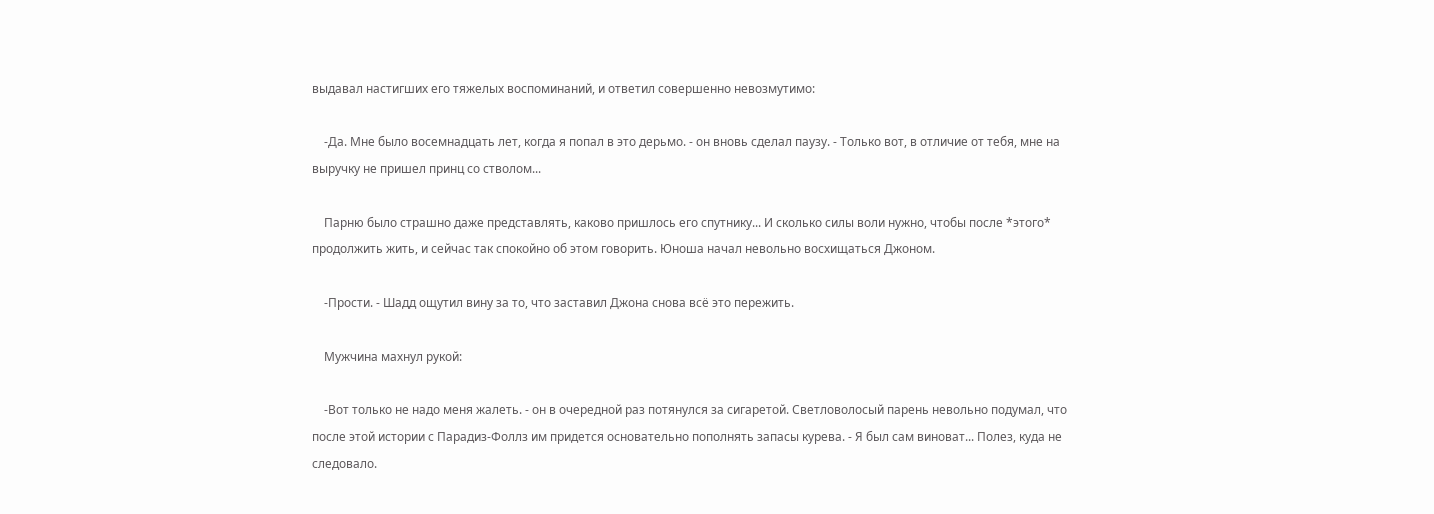выдавал настигших его тяжелых воспоминаний, и ответил совершенно невозмутимо:

    -Да. Мне было восемнадцать лет, когда я попал в это дерьмо. - он вновь сделал паузу. - Только вот, в отличие от тебя, мне на выручку не пришел принц со стволом...

    Парню было страшно даже представлять, каково пришлось его спутнику... И сколько силы воли нужно, чтобы после *этого* продолжить жить, и сейчас так спокойно об этом говорить. Юноша начал невольно восхищаться Джоном.

    -Прости. - Шадд ощутил вину за то, что заставил Джона снова всё это пережить.

    Мужчина махнул рукой:

    -Вот только не надо меня жалеть. - он в очередной раз потянулся за сигаретой. Светловолосый парень невольно подумал, что после этой истории с Парадиз-Фоллз им придется основательно пополнять запасы курева. - Я был сам виноват... Полез, куда не следовало.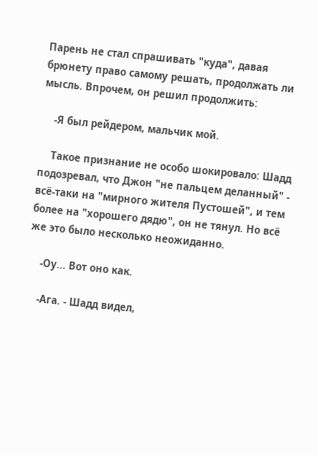Парень не стал спрашивать "куда", давая брюнету право самому решать, продолжать ли мысль. Впрочем, он решил продолжить:

    -Я был рейдером, мальчик мой.

    Такое признание не особо шокировало: Шадд подозревал, что Джон "не пальцем деланный" - всё-таки на "мирного жителя Пустошей", и тем более на "хорошего дядю", он не тянул. Но всё же это было несколько неожиданно.

    -Оу... Вот оно как.

    -Ага. - Шадд видел,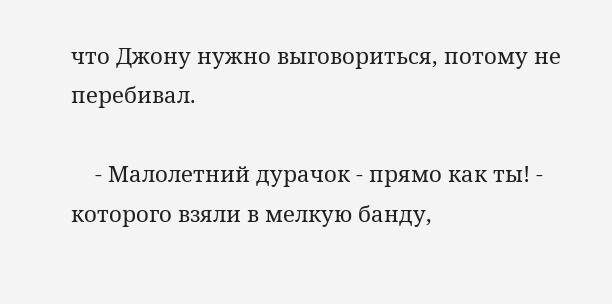что Джону нужно выговориться, потому не перебивал.

    - Малолетний дурачок - прямо как ты! - которого взяли в мелкую банду,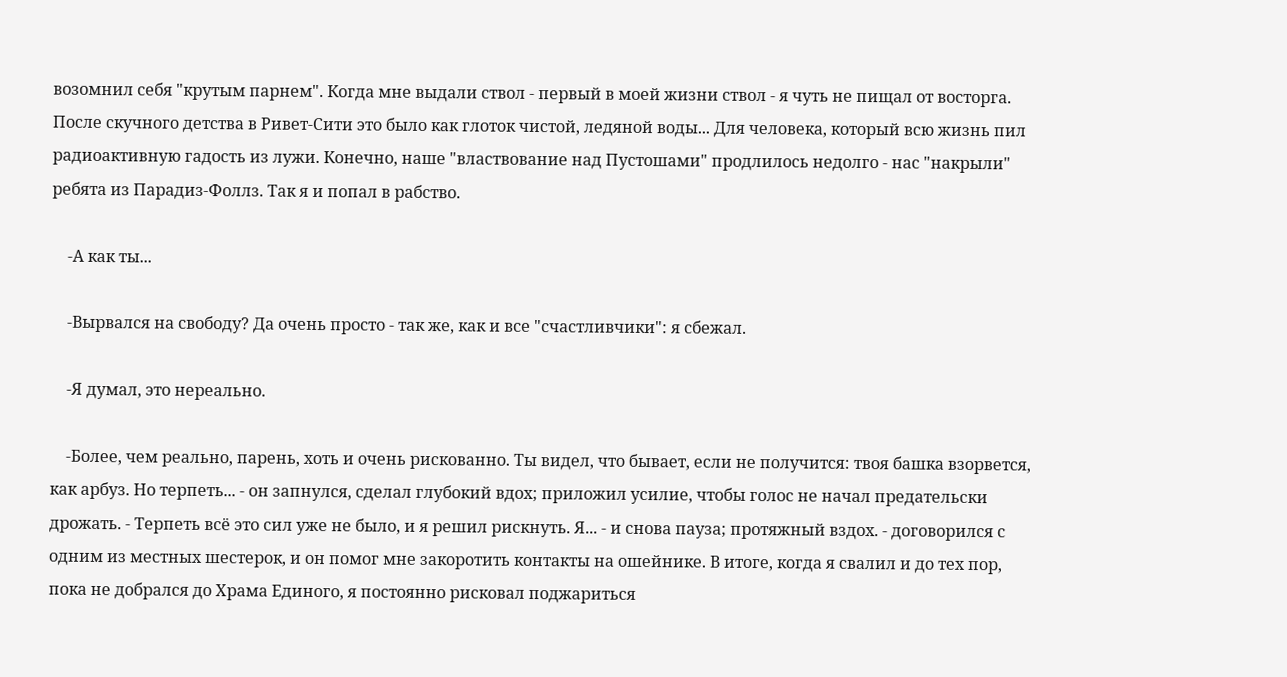возомнил себя "крутым парнем". Когда мне выдали ствол - первый в моей жизни ствол - я чуть не пищал от восторга. После скучного детства в Ривет-Сити это было как глоток чистой, ледяной воды... Для человека, который всю жизнь пил радиоактивную гадость из лужи. Конечно, наше "властвование над Пустошами" продлилось недолго - нас "накрыли" ребята из Парадиз-Фоллз. Так я и попал в рабство.

    -А как ты...

    -Вырвался на свободу? Да очень просто - так же, как и все "счастливчики": я сбежал.

    -Я думал, это нереально.

    -Более, чем реально, парень, хоть и очень рискованно. Ты видел, что бывает, если не получится: твоя башка взорвется, как арбуз. Но терпеть... - он запнулся, сделал глубокий вдох; приложил усилие, чтобы голос не начал предательски дрожать. - Терпеть всё это сил уже не было, и я решил рискнуть. Я... - и снова пауза; протяжный вздох. - договорился с одним из местных шестерок, и он помог мне закоротить контакты на ошейнике. В итоге, когда я свалил и до тех пор, пока не добрался до Храма Единого, я постоянно рисковал поджариться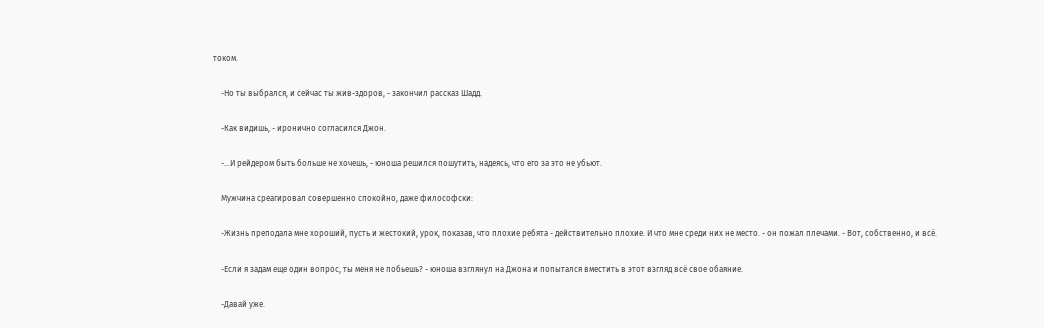током.

    -Но ты выбрался, и сейчас ты жив-здоров, - закончил рассказ Шадд.

    -Как видишь, - иронично согласился Джон.

    -...И рейдером быть больше не хочешь, - юноша решился пошутить, надеясь, что его за это не убьют.

    Мужчина среагировал совершенно спокойно, даже философски:

    -Жизнь преподала мне хороший, пусть и жестокий, урок, показав, что плохие ребята - действительно плохие. И что мне среди них не место. - он пожал плечами. - Вот, собственно, и всё.

    -Если я задам еще один вопрос, ты меня не побьешь? - юноша взглянул на Джона и попытался вместить в этот взгляд всё свое обаяние.

    -Давай уже.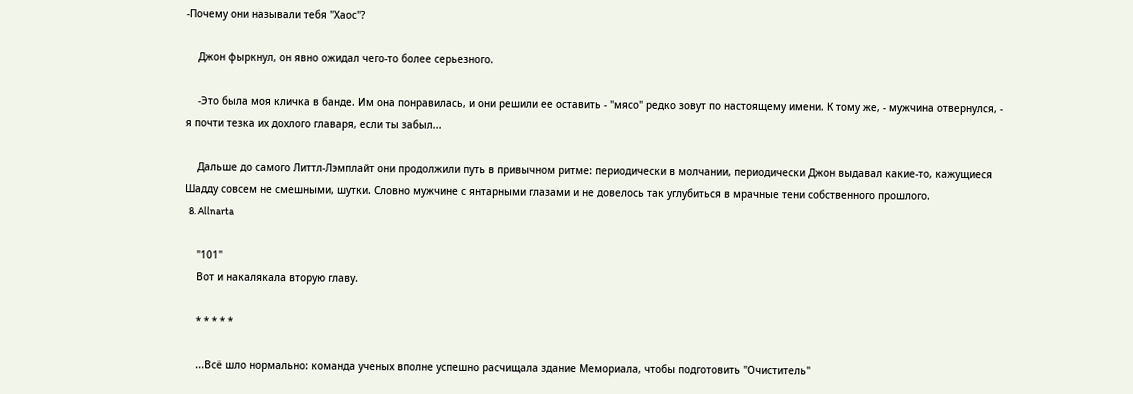-Почему они называли тебя "Хаос"?

    Джон фыркнул, он явно ожидал чего-то более серьезного.

    -Это была моя кличка в банде. Им она понравилась, и они решили ее оставить - "мясо" редко зовут по настоящему имени. К тому же, - мужчина отвернулся, - я почти тезка их дохлого главаря, если ты забыл...

    Дальше до самого Литтл-Лэмплайт они продолжили путь в привычном ритме: периодически в молчании, периодически Джон выдавал какие-то, кажущиеся Шадду совсем не смешными, шутки. Словно мужчине с янтарными глазами и не довелось так углубиться в мрачные тени собственного прошлого.
  8. Allnarta

    "101"
    Вот и накалякала вторую главу.

    * * * * *

    ...Всё шло нормально: команда ученых вполне успешно расчищала здание Мемориала, чтобы подготовить "Очиститель"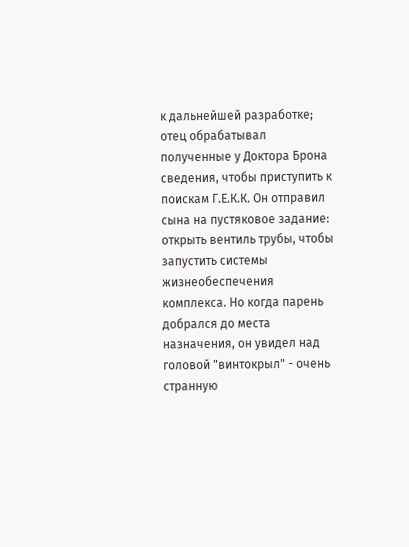к дальнейшей разработке; отец обрабатывал полученные у Доктора Брона сведения, чтобы приступить к поискам Г.Е.К.К. Он отправил сына на пустяковое задание: открыть вентиль трубы, чтобы запустить системы жизнеобеспечения комплекса. Но когда парень добрался до места назначения, он увидел над головой "винтокрыл" - очень странную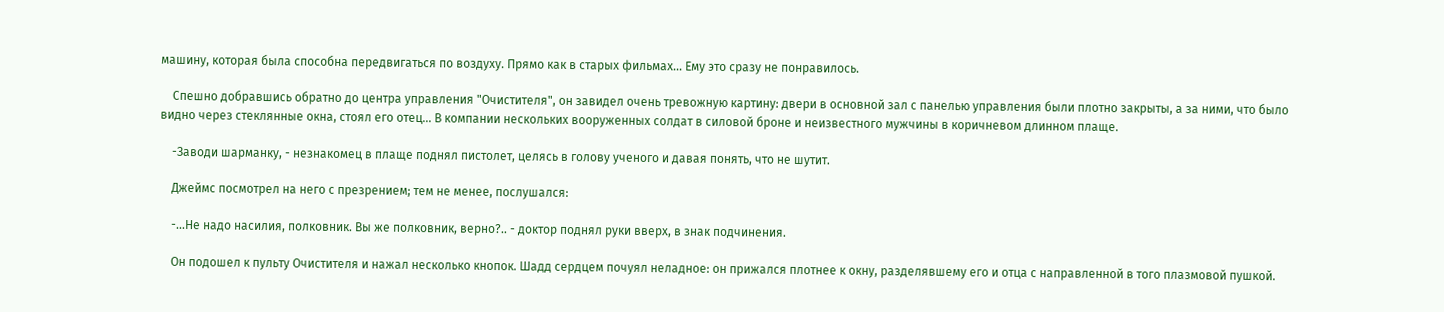машину, которая была способна передвигаться по воздуху. Прямо как в старых фильмах... Ему это сразу не понравилось.

    Спешно добравшись обратно до центра управления "Очистителя", он завидел очень тревожную картину: двери в основной зал с панелью управления были плотно закрыты, а за ними, что было видно через стеклянные окна, стоял его отец... В компании нескольких вооруженных солдат в силовой броне и неизвестного мужчины в коричневом длинном плаще.

    -Заводи шарманку, - незнакомец в плаще поднял пистолет, целясь в голову ученого и давая понять, что не шутит.

    Джеймс посмотрел на него с презрением; тем не менее, послушался:

    -...Не надо насилия, полковник. Вы же полковник, верно?.. - доктор поднял руки вверх, в знак подчинения.

    Он подошел к пульту Очистителя и нажал несколько кнопок. Шадд сердцем почуял неладное: он прижался плотнее к окну, разделявшему его и отца с направленной в того плазмовой пушкой.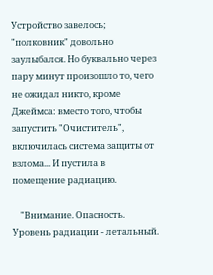Устройство завелось; "полковник" довольно заулыбался. Но буквально через пару минут произошло то, чего не ожидал никто, кроме Джеймса: вместо того, чтобы запустить "Очиститель", включилась система защиты от взлома... И пустила в помещение радиацию.

    "Внимание. Опасность. Уровень радиации - летальный.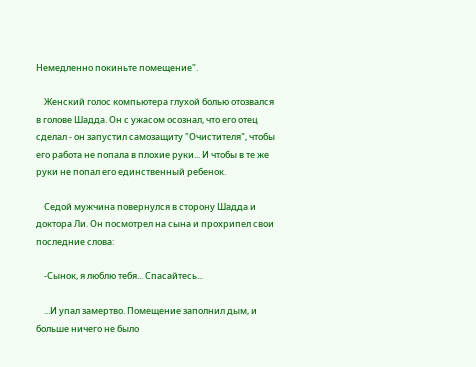Немедленно покиньте помещение".

    Женский голос компьютера глухой болью отозвался в голове Шадда. Он с ужасом осознал, что его отец сделал - он запустил самозащиту "Очистителя", чтобы его работа не попала в плохие руки... И чтобы в те же руки не попал его единственный ребенок.

    Седой мужчина повернулся в сторону Шадда и доктора Ли. Он посмотрел на сына и прохрипел свои последние слова:

    -Сынок, я люблю тебя... Спасайтесь...

    ...И упал замертво. Помещение заполнил дым, и больше ничего не было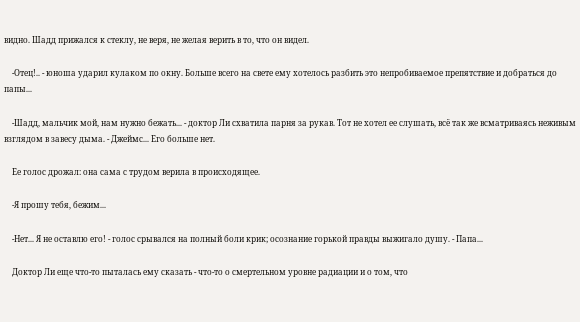видно. Шадд прижался к стеклу, не веря, не желая верить в то, что он видел.

    -Отец!.. - юноша ударил кулаком по окну. Больше всего на свете ему хотелось разбить это непробиваемое препятствие и добраться до папы...

    -Шадд, мальчик мой, нам нужно бежать... - доктор Ли схватила парня за рукав. Тот не хотел ее слушать, всё так же всматриваясь неживым взглядом в завесу дыма. - Джеймс... Его больше нет.

    Ее голос дрожал: она сама с трудом верила в происходящее.

    -Я прошу тебя, бежим...

    -Нет... Я не оставлю его! - голос срывался на полный боли крик; осознание горькой правды выжигало душу. - Папа...

    Доктор Ли еще что-то пыталась ему сказать - что-то о смертельном уровне радиации и о том, что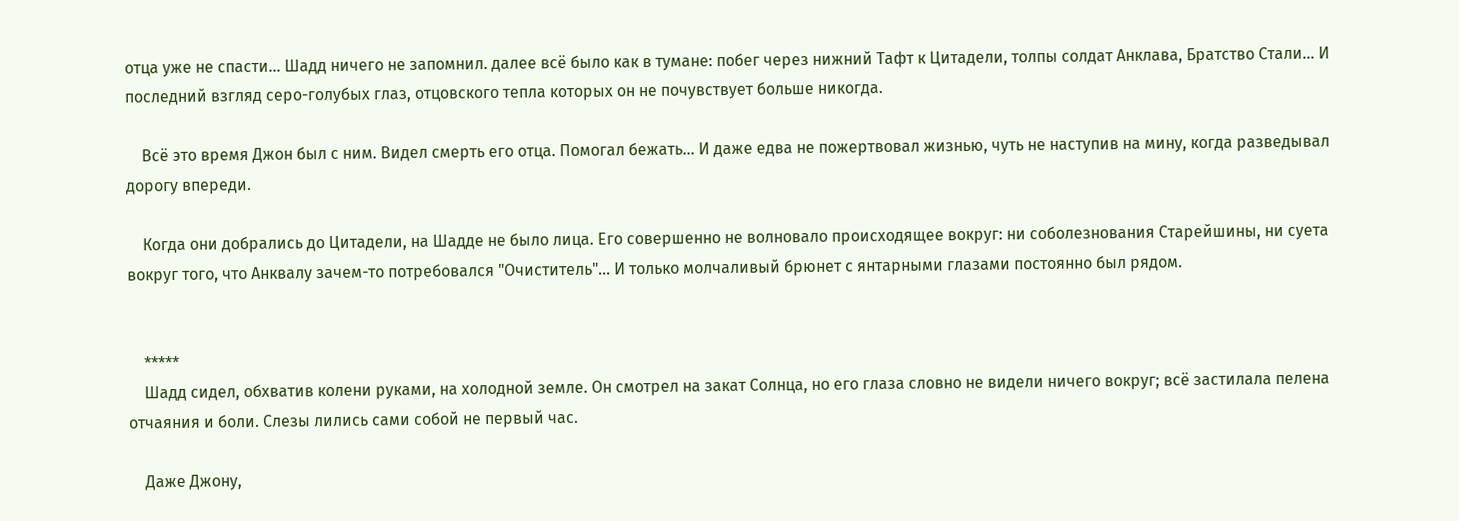отца уже не спасти... Шадд ничего не запомнил. далее всё было как в тумане: побег через нижний Тафт к Цитадели, толпы солдат Анклава, Братство Стали... И последний взгляд серо-голубых глаз, отцовского тепла которых он не почувствует больше никогда.

    Всё это время Джон был с ним. Видел смерть его отца. Помогал бежать... И даже едва не пожертвовал жизнью, чуть не наступив на мину, когда разведывал дорогу впереди.

    Когда они добрались до Цитадели, на Шадде не было лица. Его совершенно не волновало происходящее вокруг: ни соболезнования Старейшины, ни суета вокруг того, что Анквалу зачем-то потребовался "Очиститель"... И только молчаливый брюнет с янтарными глазами постоянно был рядом.


    *****
    Шадд сидел, обхватив колени руками, на холодной земле. Он смотрел на закат Солнца, но его глаза словно не видели ничего вокруг; всё застилала пелена отчаяния и боли. Слезы лились сами собой не первый час.

    Даже Джону,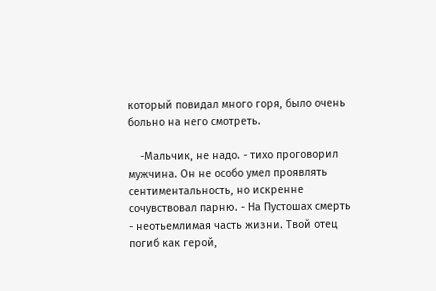который повидал много горя, было очень больно на него смотреть.

    -Мальчик, не надо. - тихо проговорил мужчина. Он не особо умел проявлять сентиментальность, но искренне сочувствовал парню. - На Пустошах смерть - неотьемлимая часть жизни. Твой отец погиб как герой,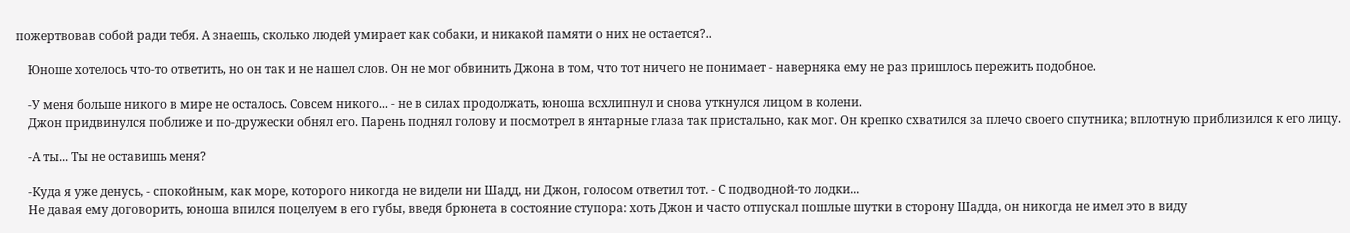пожертвовав собой ради тебя. А знаешь, сколько людей умирает как собаки, и никакой памяти о них не остается?..

    Юноше хотелось что-то ответить, но он так и не нашел слов. Он не мог обвинить Джона в том, что тот ничего не понимает - наверняка ему не раз пришлось пережить подобное.

    -У меня больше никого в мире не осталось. Совсем никого... - не в силах продолжать, юноша всхлипнул и снова уткнулся лицом в колени.
    Джон придвинулся поближе и по-дружески обнял его. Парень поднял голову и посмотрел в янтарные глаза так пристально, как мог. Он крепко схватился за плечо своего спутника; вплотную приблизился к его лицу.

    -А ты... Ты не оставишь меня?

    -Куда я уже денусь, - спокойным, как море, которого никогда не видели ни Шадд, ни Джон, голосом ответил тот. - С подводной-то лодки...
    Не давая ему договорить, юноша впился поцелуем в его губы, введя брюнета в состояние ступора: хоть Джон и часто отпускал пошлые шутки в сторону Шадда, он никогда не имел это в виду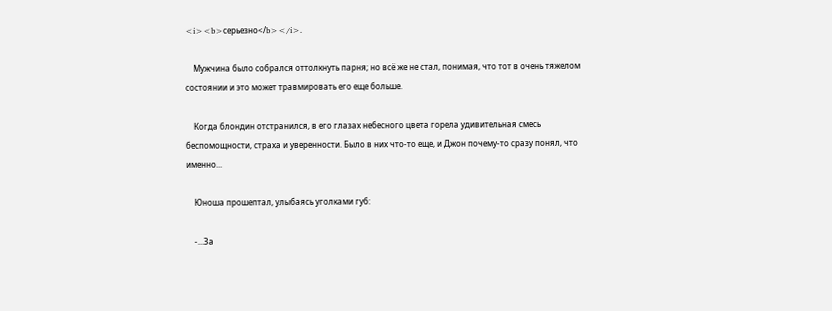<i><b>серьезно</b></i>.

    Мужчина было собрался оттолкнуть парня; но всё же не стал, понимая, что тот в очень тяжелом состоянии и это может травмировать его еще больше.

    Когда блондин отстранился, в его глазах небесного цвета горела удивительная смесь беспомощности, страха и уверенности. Было в них что-то еще, и Джон почему-то сразу понял, что именно...

    Юноша прошептал, улыбаясь уголками губ:

    -...За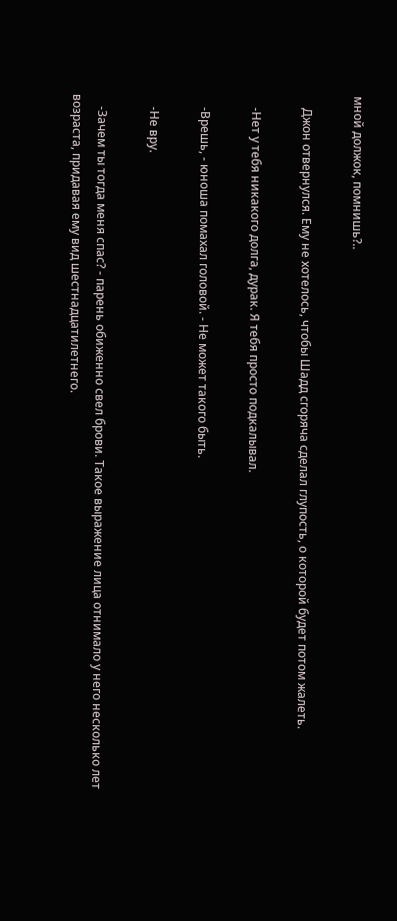мной должок, помнишь?..

    Джон отвернулся. Ему не хотелось, чтобы Шадд сгоряча сделал глупость, о которой будет потом жалеть.

    -Нет у тебя никакого долга, дурак. Я тебя просто подкалывал.

    -Врешь, - юноша помахал головой. - Не может такого быть.

    -Не вру.

    -Зачем ты тогда меня спас? - парень обиженно свел брови. Такое выражение лица отнимало у него несколько лет возраста, придавая ему вид шестнадцатилетнего.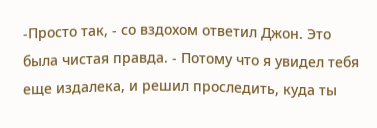-Просто так, - со вздохом ответил Джон. Это была чистая правда. - Потому что я увидел тебя еще издалека, и решил проследить, куда ты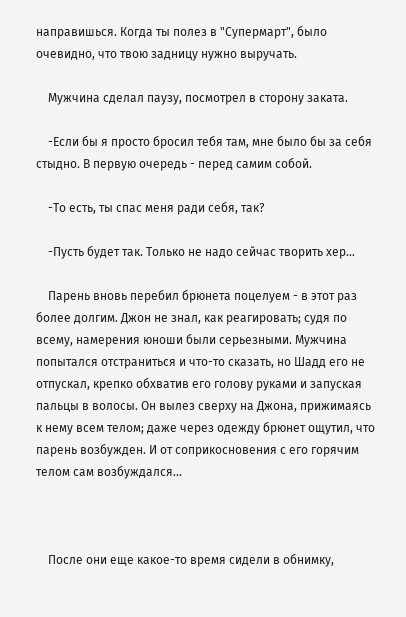направишься. Когда ты полез в "Супермарт", было очевидно, что твою задницу нужно выручать.

    Мужчина сделал паузу, посмотрел в сторону заката.

    -Если бы я просто бросил тебя там, мне было бы за себя стыдно. В первую очередь - перед самим собой.

    -То есть, ты спас меня ради себя, так?

    -Пусть будет так. Только не надо сейчас творить хер...

    Парень вновь перебил брюнета поцелуем - в этот раз более долгим. Джон не знал, как реагировать; судя по всему, намерения юноши были серьезными. Мужчина попытался отстраниться и что-то сказать, но Шадд его не отпускал, крепко обхватив его голову руками и запуская пальцы в волосы. Он вылез сверху на Джона, прижимаясь к нему всем телом; даже через одежду брюнет ощутил, что парень возбужден. И от соприкосновения с его горячим телом сам возбуждался...



    После они еще какое-то время сидели в обнимку,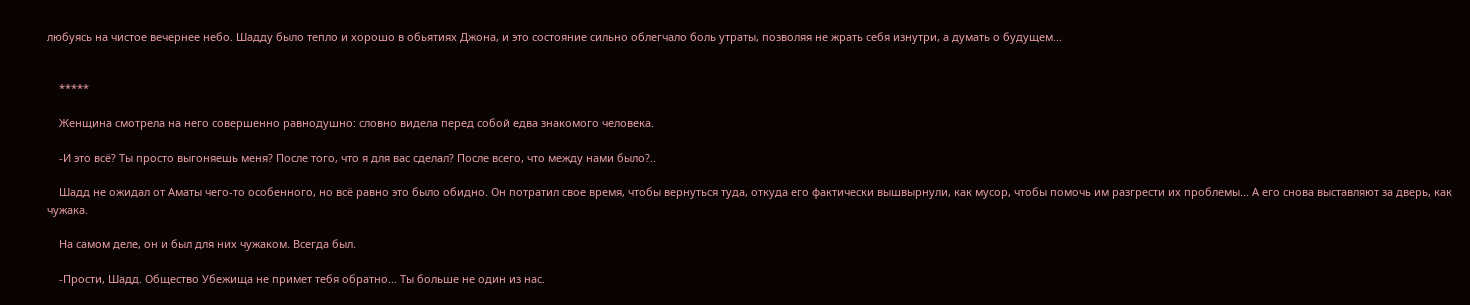любуясь на чистое вечернее небо. Шадду было тепло и хорошо в обьятиях Джона, и это состояние сильно облегчало боль утраты, позволяя не жрать себя изнутри, а думать о будущем...


    *****

    Женщина смотрела на него совершенно равнодушно: словно видела перед собой едва знакомого человека.

    -И это всё? Ты просто выгоняешь меня? После того, что я для вас сделал? После всего, что между нами было?..

    Шадд не ожидал от Аматы чего-то особенного, но всё равно это было обидно. Он потратил свое время, чтобы вернуться туда, откуда его фактически вышвырнули, как мусор, чтобы помочь им разгрести их проблемы... А его снова выставляют за дверь, как чужака.

    На самом деле, он и был для них чужаком. Всегда был.

    -Прости, Шадд. Общество Убежища не примет тебя обратно... Ты больше не один из нас.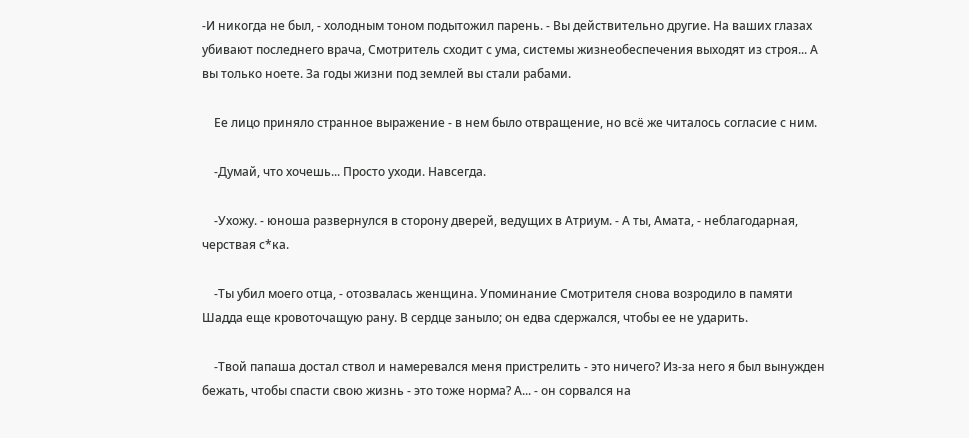-И никогда не был, - холодным тоном подытожил парень. - Вы действительно другие. На ваших глазах убивают последнего врача, Смотритель сходит с ума, системы жизнеобеспечения выходят из строя... А вы только ноете. За годы жизни под землей вы стали рабами.

    Ее лицо приняло странное выражение - в нем было отвращение, но всё же читалось согласие с ним.

    -Думай, что хочешь... Просто уходи. Навсегда.

    -Ухожу. - юноша развернулся в сторону дверей, ведущих в Атриум. - А ты, Амата, - неблагодарная, черствая с*ка.

    -Ты убил моего отца, - отозвалась женщина. Упоминание Смотрителя снова возродило в памяти Шадда еще кровоточащую рану. В сердце заныло; он едва сдержался, чтобы ее не ударить.

    -Твой папаша достал ствол и намеревался меня пристрелить - это ничего? Из-за него я был вынужден бежать, чтобы спасти свою жизнь - это тоже норма? А... - он сорвался на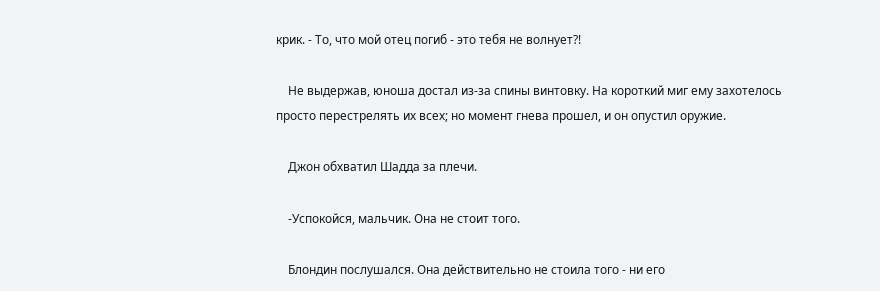крик. - То, что мой отец погиб - это тебя не волнует?!

    Не выдержав, юноша достал из-за спины винтовку. На короткий миг ему захотелось просто перестрелять их всех; но момент гнева прошел, и он опустил оружие.

    Джон обхватил Шадда за плечи.

    -Успокойся, мальчик. Она не стоит того.

    Блондин послушался. Она действительно не стоила того - ни его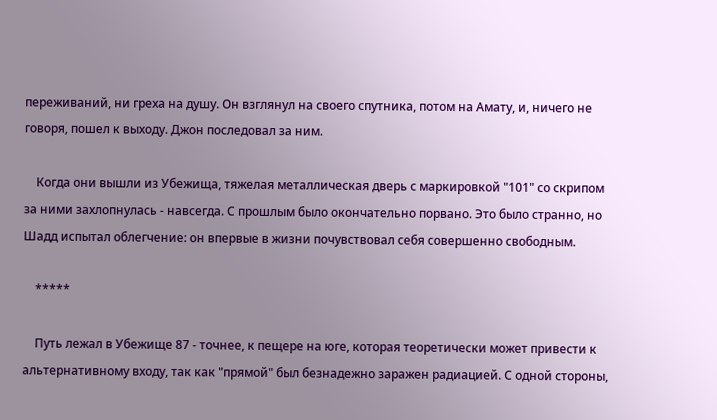переживаний, ни греха на душу. Он взглянул на своего спутника, потом на Амату, и, ничего не говоря, пошел к выходу. Джон последовал за ним.

    Когда они вышли из Убежища, тяжелая металлическая дверь с маркировкой "101" со скрипом за ними захлопнулась - навсегда. С прошлым было окончательно порвано. Это было странно, но Шадд испытал облегчение: он впервые в жизни почувствовал себя совершенно свободным.

    *****

    Путь лежал в Убежище 87 - точнее, к пещере на юге, которая теоретически может привести к альтернативному входу, так как "прямой" был безнадежно заражен радиацией. С одной стороны,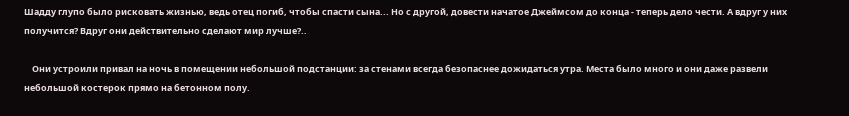Шадду глупо было рисковать жизнью, ведь отец погиб, чтобы спасти сына... Но с другой, довести начатое Джеймсом до конца - теперь дело чести. А вдруг у них получится? Вдруг они действительно сделают мир лучше?..

    Они устроили привал на ночь в помещении небольшой подстанции: за стенами всегда безопаснее дожидаться утра. Места было много и они даже развели небольшой костерок прямо на бетонном полу.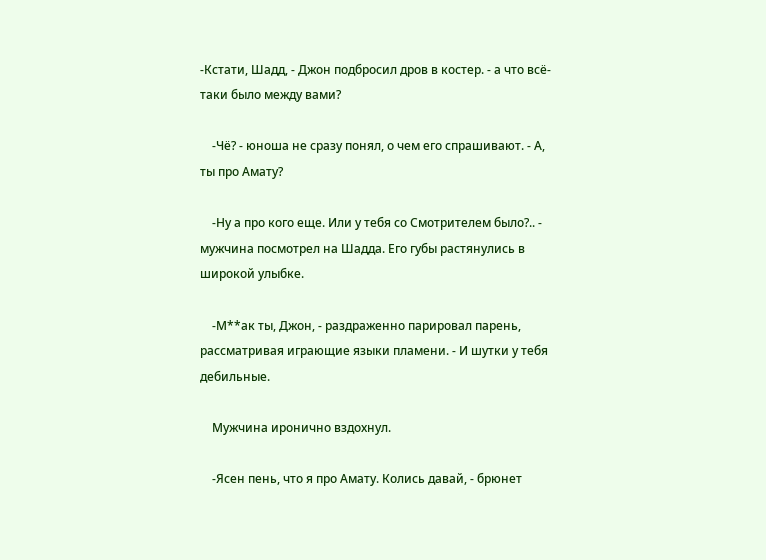-Кстати, Шадд, - Джон подбросил дров в костер. - а что всё-таки было между вами?

    -Чё? - юноша не сразу понял, о чем его спрашивают. - А, ты про Амату?

    -Ну а про кого еще. Или у тебя со Смотрителем было?.. - мужчина посмотрел на Шадда. Его губы растянулись в широкой улыбке.

    -М**ак ты, Джон, - раздраженно парировал парень, рассматривая играющие языки пламени. - И шутки у тебя дебильные.

    Мужчина иронично вздохнул.

    -Ясен пень, что я про Амату. Колись давай, - брюнет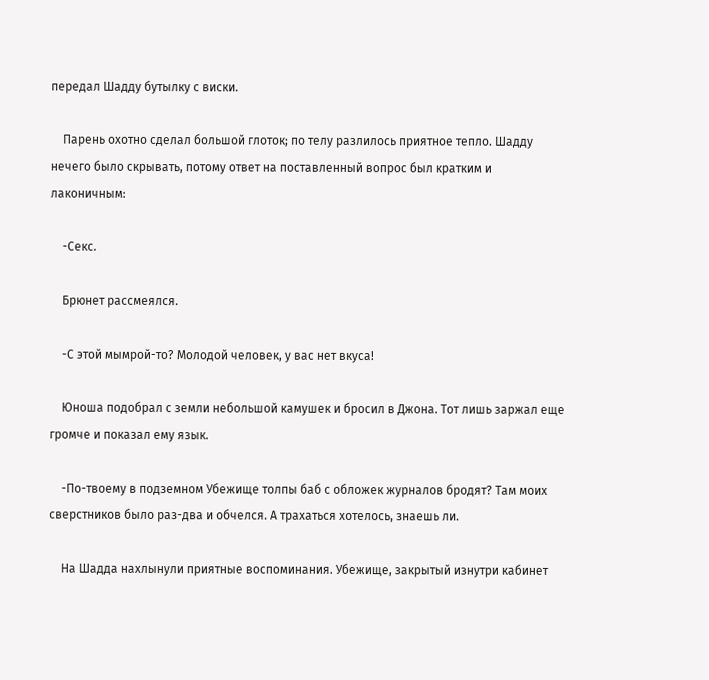передал Шадду бутылку с виски.

    Парень охотно сделал большой глоток; по телу разлилось приятное тепло. Шадду нечего было скрывать, потому ответ на поставленный вопрос был кратким и лаконичным:

    -Секс.

    Брюнет рассмеялся.

    -С этой мымрой-то? Молодой человек, у вас нет вкуса!

    Юноша подобрал с земли небольшой камушек и бросил в Джона. Тот лишь заржал еще громче и показал ему язык.

    -По-твоему в подземном Убежище толпы баб с обложек журналов бродят? Там моих сверстников было раз-два и обчелся. А трахаться хотелось, знаешь ли.

    На Шадда нахлынули приятные воспоминания. Убежище, закрытый изнутри кабинет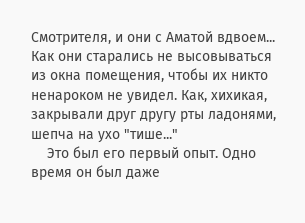Смотрителя, и они с Аматой вдвоем... Как они старались не высовываться из окна помещения, чтобы их никто ненароком не увидел. Как, хихикая, закрывали друг другу рты ладонями, шепча на ухо "тише..."
    Это был его первый опыт. Одно время он был даже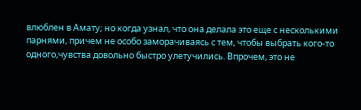влюблен в Амату; но когда узнал, что она делала это еще с несколькими парнями, причем не особо заморачиваясь с тем, чтобы выбрать кого-то одного,чувства довольно быстро улетучились. Впрочем, это не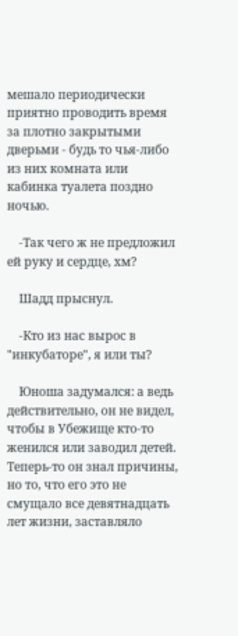мешало периодически приятно проводить время за плотно закрытыми дверьми - будь то чья-либо из них комната или кабинка туалета поздно ночью.

    -Так чего ж не предложил ей руку и сердце, хм?

    Шадд прыснул.

    -Кто из нас вырос в "инкубаторе", я или ты?

    Юноша задумался: а ведь действительно, он не видел, чтобы в Убежище кто-то женился или заводил детей. Теперь-то он знал причины, но то, что его это не смущало все девятнадцать лет жизни, заставляло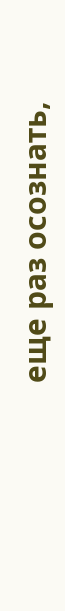еще раз осознать,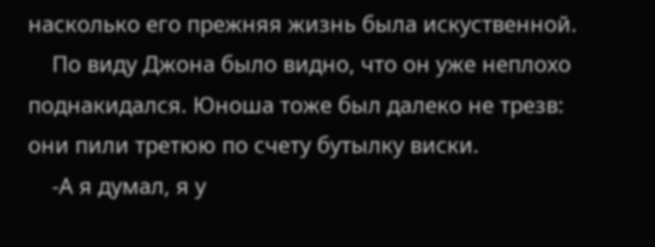насколько его прежняя жизнь была искуственной.
    По виду Джона было видно, что он уже неплохо поднакидался. Юноша тоже был далеко не трезв: они пили третюю по счету бутылку виски.
    -А я думал, я у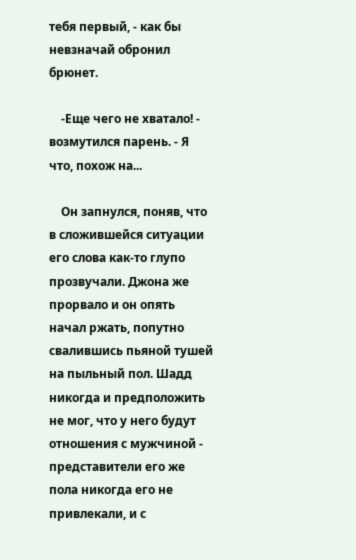тебя первый, - как бы невзначай обронил брюнет.

    -Еще чего не хватало! - возмутился парень. - Я что, похож на...

    Он запнулся, поняв, что в сложившейся ситуации его слова как-то глупо прозвучали. Джона же прорвало и он опять начал ржать, попутно свалившись пьяной тушей на пыльный пол. Шадд никогда и предположить не мог, что у него будут отношения с мужчиной - представители его же пола никогда его не привлекали, и с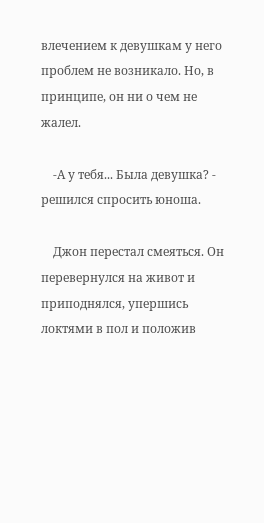влечением к девушкам у него проблем не возникало. Но, в принципе, он ни о чем не жалел.

    -А у тебя... Была девушка? - решился спросить юноша.

    Джон перестал смеяться. Он перевернулся на живот и приподнялся, упершись локтями в пол и положив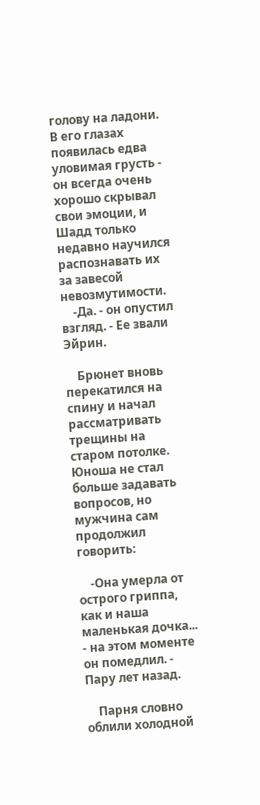голову на ладони. В его глазах появилась едва уловимая грусть - он всегда очень хорошо скрывал свои эмоции, и Шадд только недавно научился распознавать их за завесой невозмутимости.
    -Да. - он опустил взгляд. - Ее звали Эйрин.

    Брюнет вновь перекатился на спину и начал рассматривать трещины на старом потолке. Юноша не стал больше задавать вопросов, но мужчина сам продолжил говорить:

    -Она умерла от острого гриппа, как и наша маленькая дочка... - на этом моменте он помедлил. - Пару лет назад.

    Парня словно облили холодной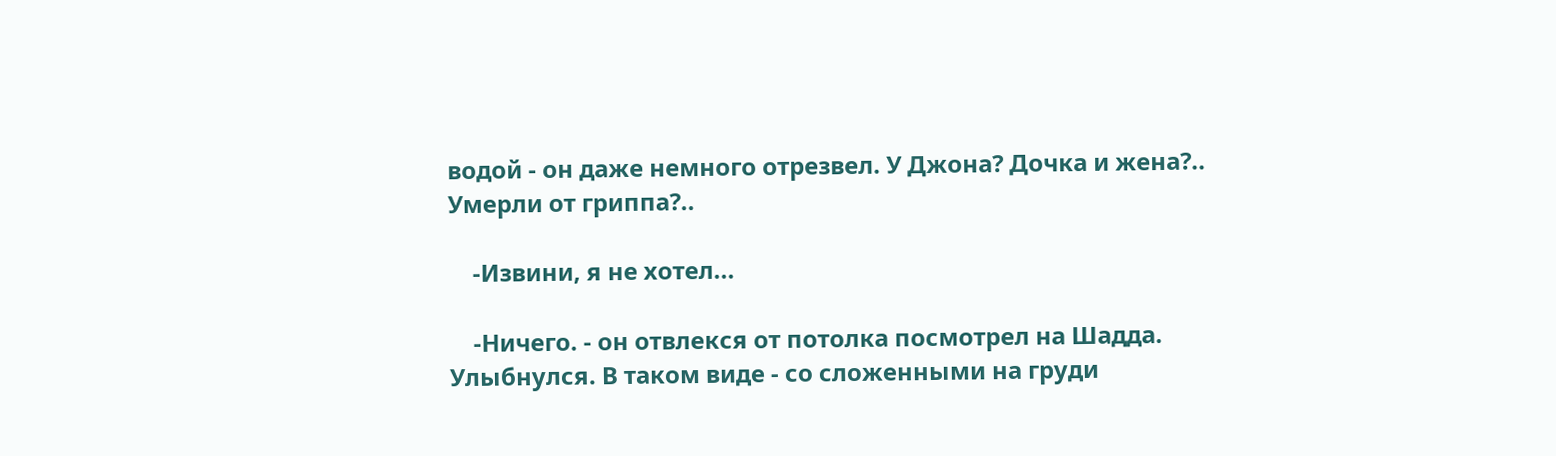водой - он даже немного отрезвел. У Джона? Дочка и жена?.. Умерли от гриппа?..

    -Извини, я не хотел...

    -Ничего. - он отвлекся от потолка посмотрел на Шадда. Улыбнулся. В таком виде - со сложенными на груди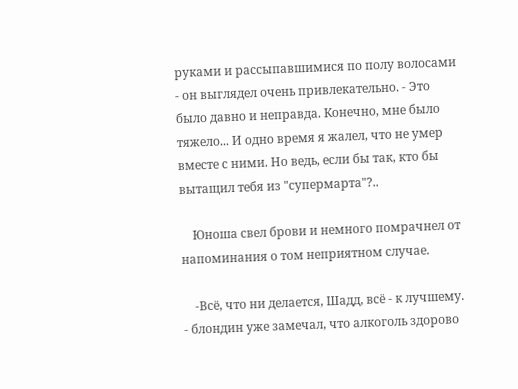руками и рассыпавшимися по полу волосами - он выглядел очень привлекательно. - Это было давно и неправда. Конечно, мне было тяжело... И одно время я жалел, что не умер вместе с ними. Но ведь, если бы так, кто бы вытащил тебя из "супермарта"?..

    Юноша свел брови и немного помрачнел от напоминания о том неприятном случае.

    -Всё, что ни делается, Шадд, всё - к лучшему. - блондин уже замечал, что алкоголь здорово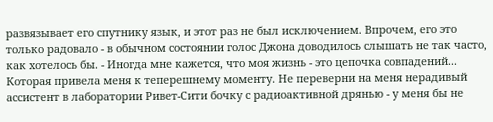развязывает его спутнику язык, и этот раз не был исключением. Впрочем, его это только радовало - в обычном состоянии голос Джона доводилось слышать не так часто, как хотелось бы. - Иногда мне кажется, что моя жизнь - это цепочка совпадений... Которая привела меня к теперешнему моменту. Не переверни на меня нерадивый ассистент в лаборатории Ривет-Сити бочку с радиоактивной дрянью - у меня бы не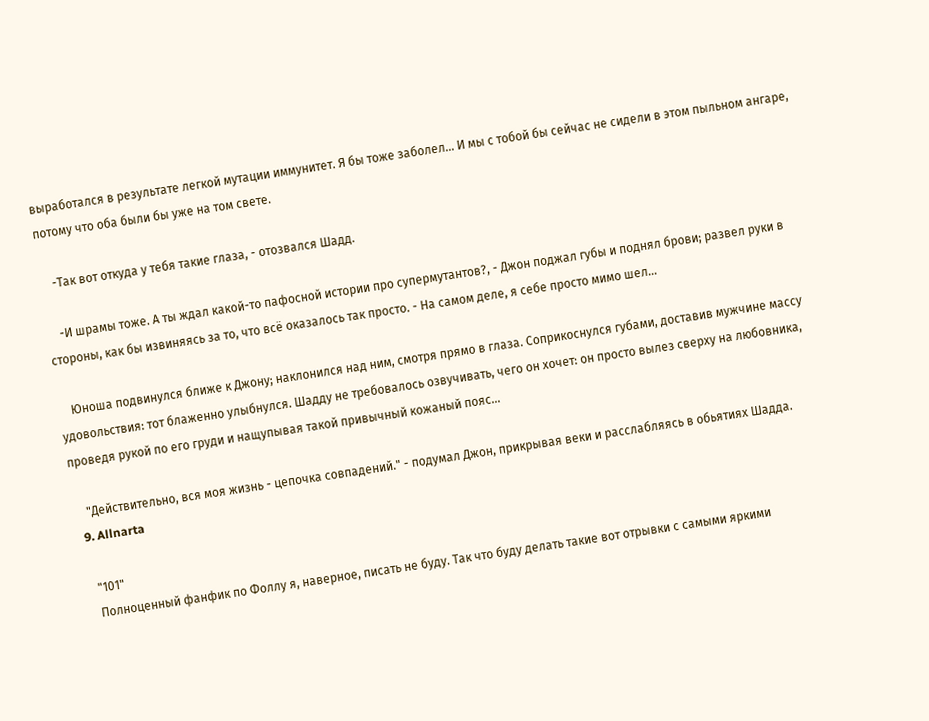выработался в результате легкой мутации иммунитет. Я бы тоже заболел... И мы с тобой бы сейчас не сидели в этом пыльном ангаре, потому что оба были бы уже на том свете.

    -Так вот откуда у тебя такие глаза, - отозвался Шадд.

    -И шрамы тоже. А ты ждал какой-то пафосной истории про супермутантов?, - Джон поджал губы и поднял брови; развел руки в стороны, как бы извиняясь за то, что всё оказалось так просто. - На самом деле, я себе просто мимо шел...

    Юноша подвинулся ближе к Джону; наклонился над ним, смотря прямо в глаза. Соприкоснулся губами, доставив мужчине массу удовольствия: тот блаженно улыбнулся. Шадду не требовалось озвучивать, чего он хочет: он просто вылез сверху на любовника, проведя рукой по его груди и нащупывая такой привычный кожаный пояс...

    "Действительно, вся моя жизнь - цепочка совпадений." - подумал Джон, прикрывая веки и расслабляясь в обьятиях Шадда.
  9. Allnarta

    "101"
    Полноценный фанфик по Фоллу я, наверное, писать не буду. Так что буду делать такие вот отрывки с самыми яркими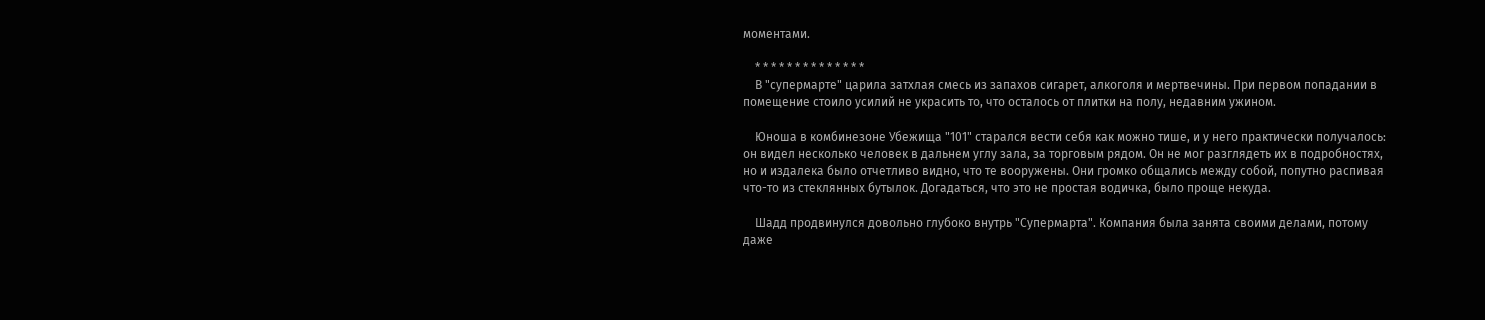моментами.

    * * * * * * * * * * * * * *
    В "супермарте" царила затхлая смесь из запахов сигарет, алкоголя и мертвечины. При первом попадании в помещение стоило усилий не украсить то, что осталось от плитки на полу, недавним ужином.

    Юноша в комбинезоне Убежища "101" старался вести себя как можно тише, и у него практически получалось: он видел несколько человек в дальнем углу зала, за торговым рядом. Он не мог разглядеть их в подробностях, но и издалека было отчетливо видно, что те вооружены. Они громко общались между собой, попутно распивая что-то из стеклянных бутылок. Догадаться, что это не простая водичка, было проще некуда.

    Шадд продвинулся довольно глубоко внутрь "Супермарта". Компания была занята своими делами, потому даже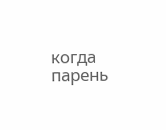когда парень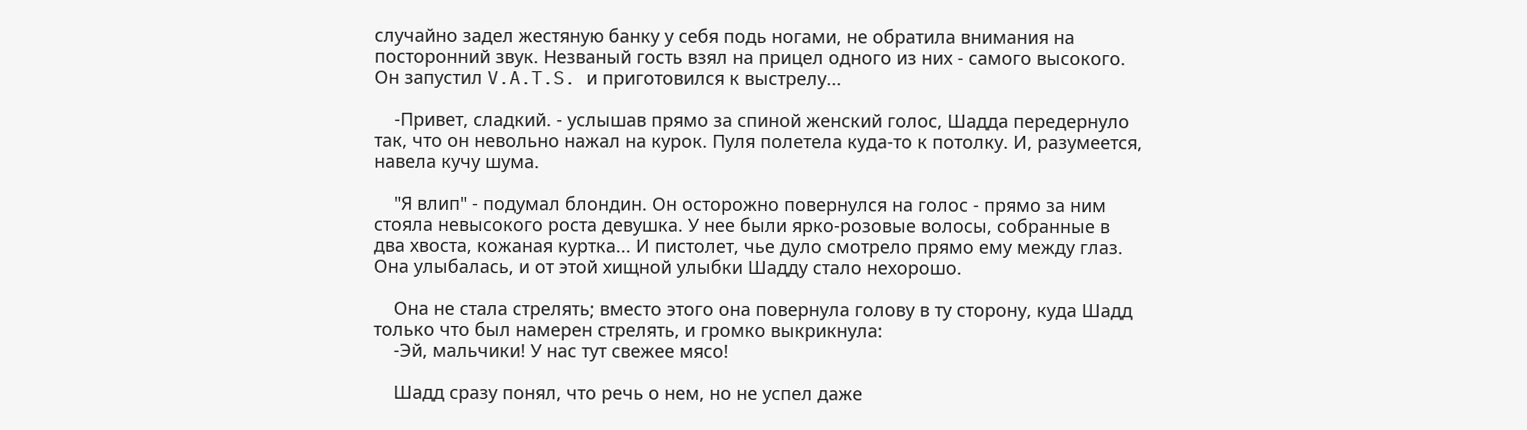случайно задел жестяную банку у себя подь ногами, не обратила внимания на посторонний звук. Незваный гость взял на прицел одного из них - самого высокого. Он запустил V.A.T.S. и приготовился к выстрелу...

    -Привет, сладкий. - услышав прямо за спиной женский голос, Шадда передернуло так, что он невольно нажал на курок. Пуля полетела куда-то к потолку. И, разумеется, навела кучу шума.

    "Я влип" - подумал блондин. Он осторожно повернулся на голос - прямо за ним стояла невысокого роста девушка. У нее были ярко-розовые волосы, собранные в два хвоста, кожаная куртка... И пистолет, чье дуло смотрело прямо ему между глаз. Она улыбалась, и от этой хищной улыбки Шадду стало нехорошо.

    Она не стала стрелять; вместо этого она повернула голову в ту сторону, куда Шадд только что был намерен стрелять, и громко выкрикнула:
    -Эй, мальчики! У нас тут свежее мясо!

    Шадд сразу понял, что речь о нем, но не успел даже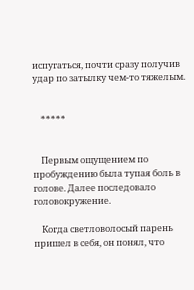испугаться, почти сразу получив удар по затылку чем-то тяжелым.


    *****


    Первым ощущением по пробуждению была тупая боль в голове. Далее последовало головокружение.

    Когда светловолосый парень пришел в себя, он понял, что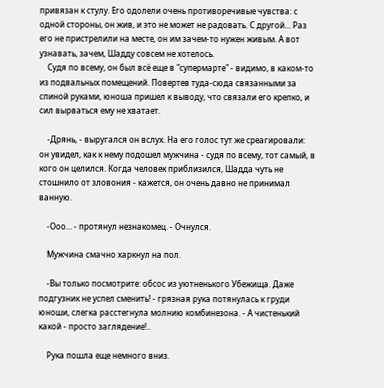привязан к стулу. Его одолели очень противоречивые чувства: с одной стороны, он жив, и это не может не радовать. С другой... Раз его не пристрелили на месте, он им зачем-то нужен живым. А вот узнавать, зачем, Шадду совсем не хотелось.
    Судя по всему, он был всё еще в "супермарте" - видимо, в каком-то из подвальных помещений. Повертев туда-сюда связанными за спиной руками, юноша пришел к выводу, что связали его крепко, и сил вырваться ему не хватает.

    -Дрянь, - выругался он вслух. На его голос тут же среагировали: он увидел, как к нему подошел мужчина - судя по всему, тот самый, в кого он целился. Когда человек приблизился, Шадда чуть не стошнило от зловония - кажется, он очень давно не принимал ванную.

    -Ооо... - протянул незнакомец. - Очнулся.

    Мужчина смачно харкнул на пол.

    -Вы только посмотрите: обсос из уютненького Убежища. Даже подгузник не успел сменить! - грязная рука потянулась к груди юноши, слегка расстегнула молнию комбинезона. - А чистенький какой - просто заглядение!..

    Рука пошла еще немного вниз.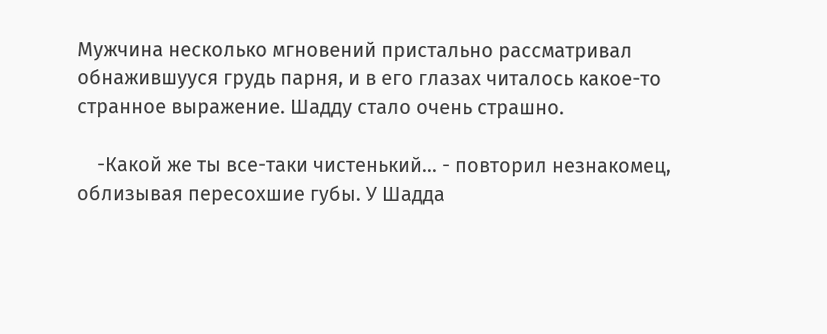Мужчина несколько мгновений пристально рассматривал обнажившууся грудь парня, и в его глазах читалось какое-то странное выражение. Шадду стало очень страшно.

    -Какой же ты все-таки чистенький... - повторил незнакомец, облизывая пересохшие губы. У Шадда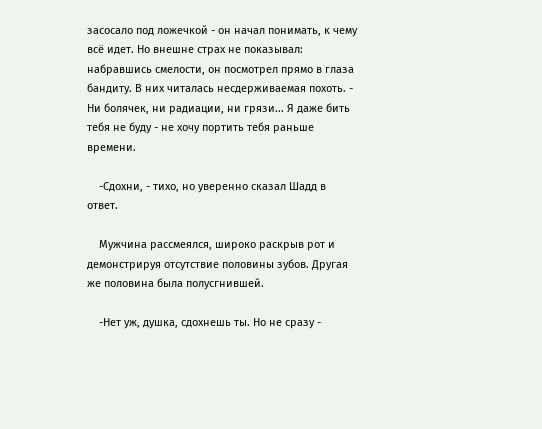засосало под ложечкой - он начал понимать, к чему всё идет. Но внешне страх не показывал: набравшись смелости, он посмотрел прямо в глаза бандиту. В них читалась несдерживаемая похоть. - Ни болячек, ни радиации, ни грязи... Я даже бить тебя не буду - не хочу портить тебя раньше времени.

    -Сдохни, - тихо, но уверенно сказал Шадд в ответ.

    Мужчина рассмеялся, широко раскрыв рот и демонстрируя отсутствие половины зубов. Другая же половина была полусгнившей.

    -Нет уж, душка, сдохнешь ты. Но не сразу -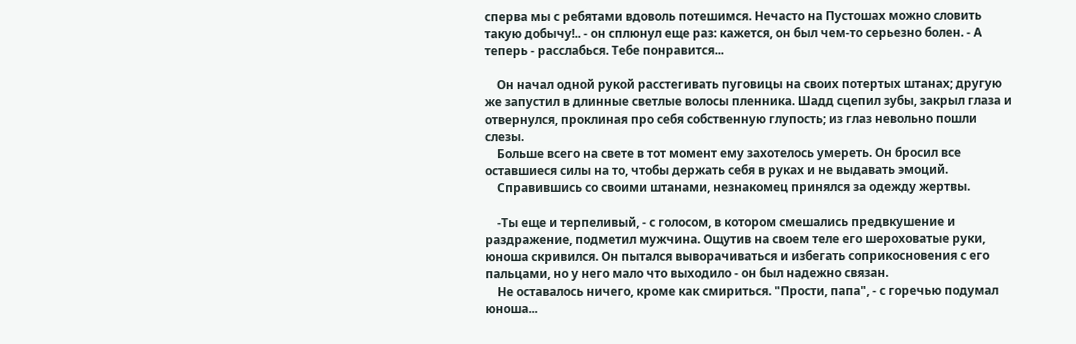сперва мы с ребятами вдоволь потешимся. Нечасто на Пустошах можно словить такую добычу!.. - он сплюнул еще раз: кажется, он был чем-то серьезно болен. - А теперь - расслабься. Тебе понравится...

    Он начал одной рукой расстегивать пуговицы на своих потертых штанах; другую же запустил в длинные светлые волосы пленника. Шадд сцепил зубы, закрыл глаза и отвернулся, проклиная про себя собственную глупость; из глаз невольно пошли слезы.
    Больше всего на свете в тот момент ему захотелось умереть. Он бросил все оставшиеся силы на то, чтобы держать себя в руках и не выдавать эмоций.
    Справившись со своими штанами, незнакомец принялся за одежду жертвы.

    -Ты еще и терпеливый, - с голосом, в котором смешались предвкушение и раздражение, подметил мужчина. Ощутив на своем теле его шероховатые руки, юноша скривился. Он пытался выворачиваться и избегать соприкосновения с его пальцами, но у него мало что выходило - он был надежно связан.
    Не оставалось ничего, кроме как смириться. "Прости, папа", - с горечью подумал юноша...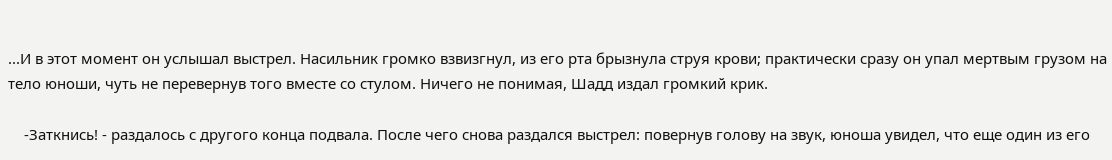...И в этот момент он услышал выстрел. Насильник громко взвизгнул, из его рта брызнула струя крови; практически сразу он упал мертвым грузом на тело юноши, чуть не перевернув того вместе со стулом. Ничего не понимая, Шадд издал громкий крик.

    -Заткнись! - раздалось с другого конца подвала. После чего снова раздался выстрел: повернув голову на звук, юноша увидел, что еще один из его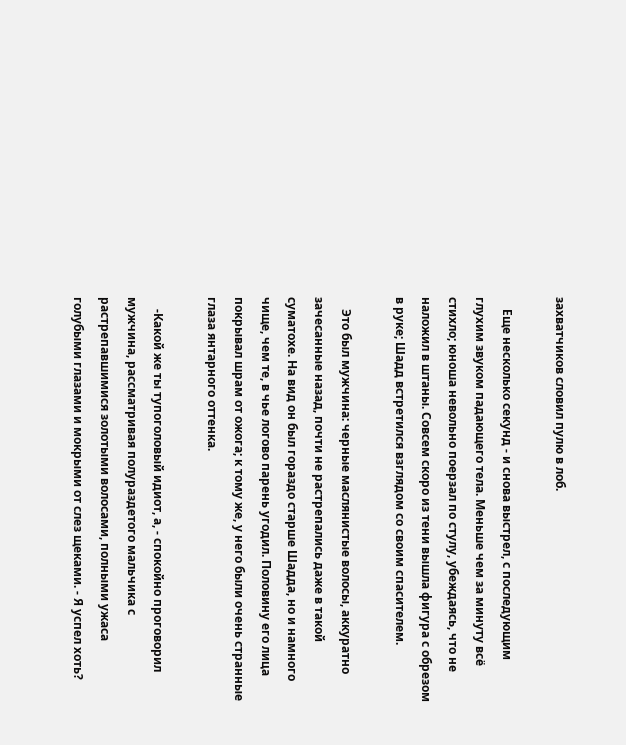захватчиков словил пулю в лоб.

    Еще несколько секунд - и снова выстрел, с последующим глухим звуком падающего тела. Меньше чем за минуту всё стихло; юноша невольно поерзал по стулу, убеждаясь, что не наложил в штаны. Совсем скоро из тени вышла фигура с обрезом в руке; Шадд встретился взглядом со своим спасителем.

    Это был мужчина: черные маслянистые волосы, аккуратно зачесанные назад, почти не растрепались даже в такой суматохе. На вид он был гораздо старше Шадда, но и намного чище, чем те, в чье логово парень угодил. Половину его лица покрывал шрам от ожога; к тому же, у него были очень странные глаза янтарного оттенка.

    -Какой же ты тупоголовый идиот, а, - спокойно проговорил мужчина, рассматривая полураздетого мальчика с растрепавшимися золотыми волосами, полными ужаса голубыми глазами и мокрыми от слез щеками. - Я успел хоть?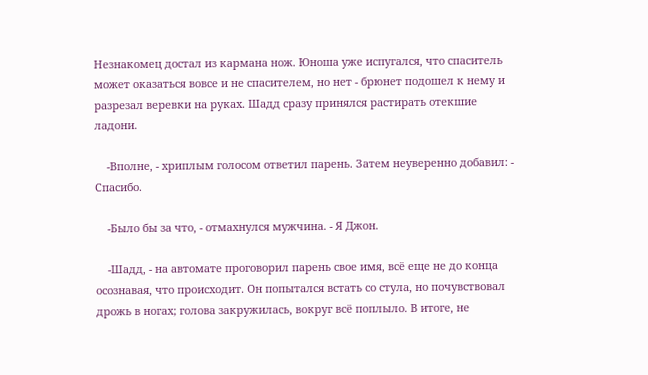Незнакомец достал из кармана нож. Юноша уже испугался, что спаситель может оказаться вовсе и не спасителем, но нет - брюнет подошел к нему и разрезал веревки на руках. Шадд сразу принялся растирать отекшие ладони.

    -Вполне, - хриплым голосом ответил парень. Затем неуверенно добавил: - Спасибо.

    -Было бы за что, - отмахнулся мужчина. - Я Джон.

    -Шадд, - на автомате проговорил парень свое имя, всё еще не до конца осознавая, что происходит. Он попытался встать со стула, но почувствовал дрожь в ногах; голова закружилась, вокруг всё поплыло. В итоге, не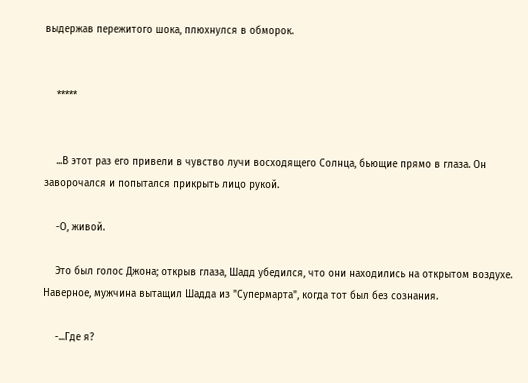выдержав пережитого шока, плюхнулся в обморок.


    *****


    ...В этот раз его привели в чувство лучи восходящего Солнца, бьющие прямо в глаза. Он заворочался и попытался прикрыть лицо рукой.

    -О, живой.

    Это был голос Джона; открыв глаза, Шадд убедился, что они находились на открытом воздухе. Наверное, мужчина вытащил Шадда из "Супермарта", когда тот был без сознания.

    -...Где я?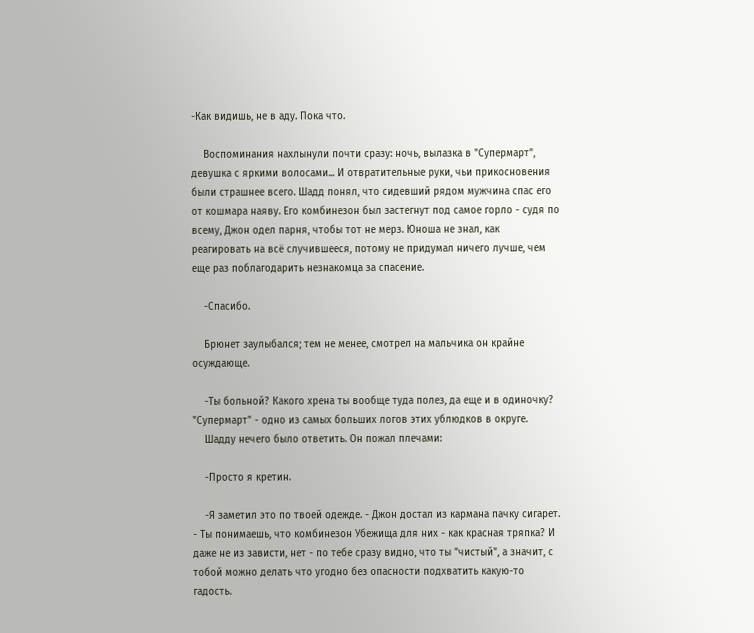-Как видишь, не в аду. Пока что.

    Воспоминания нахлынули почти сразу: ночь, вылазка в "Супермарт", девушка с яркими волосами... И отвратительные руки, чьи прикосновения были страшнее всего. Шадд понял, что сидевший рядом мужчина спас его от кошмара наяву. Его комбинезон был застегнут под самое горло - судя по всему, Джон одел парня, чтобы тот не мерз. Юноша не знал, как реагировать на всё случившееся, потому не придумал ничего лучше, чем еще раз поблагодарить незнакомца за спасение.

    -Спасибо.

    Брюнет заулыбался; тем не менее, смотрел на мальчика он крайне осуждающе.

    -Ты больной? Какого хрена ты вообще туда полез, да еще и в одиночку? "Супермарт" - одно из самых больших логов этих ублюдков в округе.
    Шадду нечего было ответить. Он пожал плечами:

    -Просто я кретин.

    -Я заметил это по твоей одежде. - Джон достал из кармана пачку сигарет. - Ты понимаешь, что комбинезон Убежища для них - как красная тряпка? И даже не из зависти, нет - по тебе сразу видно, что ты "чистый", а значит, с тобой можно делать что угодно без опасности подхватить какую-то гадость.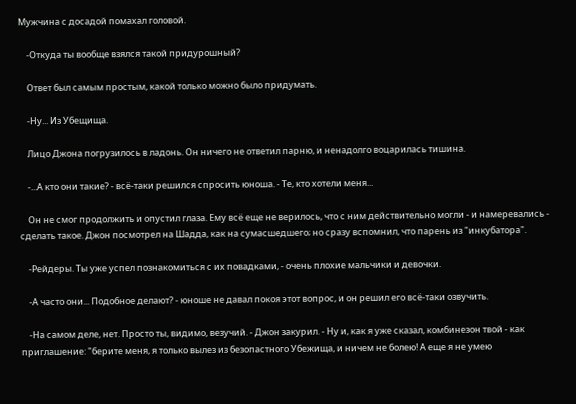Мужчина с досадой помахал головой.

    -Откуда ты вообще взялся такой придурошный?

    Ответ был самым простым, какой только можно было придумать.

    -Ну... Из Убещища.

    Лицо Джона погрузилось в ладонь. Он ничего не ответил парню, и ненадолго воцарилась тишина.

    -...А кто они такие? - всё-таки решился спросить юноша. - Те, кто хотели меня...

    Он не смог продолжить и опустил глаза. Ему всё еще не верилось, что с ним действительно могли - и намеревались - сделать такое. Джон посмотрел на Шадда, как на сумасшедшего; но сразу вспомнил, что парень из "инкубатора".

    -Рейдеры. Ты уже успел познакомиться с их повадками, - очень плохие мальчики и девочки.

    -А часто они... Подобное делают? - юноше не давал покоя этот вопрос, и он решил его всё-таки озвучить.

    -На самом деле, нет. Просто ты, видимо, везучий. - Джон закурил. - Ну и, как я уже сказал, комбинезон твой - как приглашение: "берите меня, я только вылез из безопастного Убежища, и ничем не болею! А еще я не умею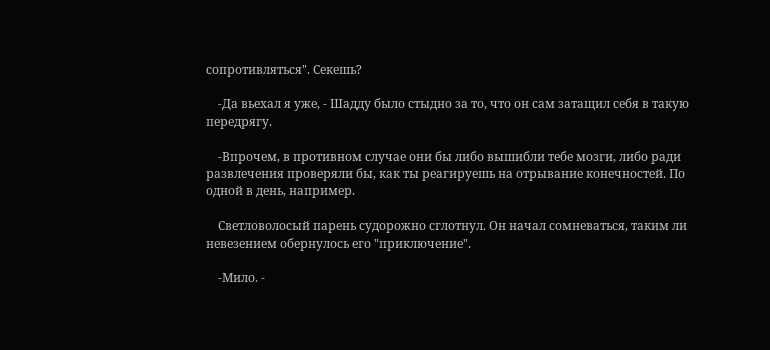сопротивляться". Секешь?

    -Да вьехал я уже, - Шадду было стыдно за то, что он сам затащил себя в такую передрягу.

    -Впрочем, в противном случае они бы либо вышибли тебе мозги, либо ради развлечения проверяли бы, как ты реагируешь на отрывание конечностей. По одной в день, например.

    Светловолосый парень судорожно сглотнул. Он начал сомневаться, таким ли невезением обернулось его "приключение".

    -Мило. -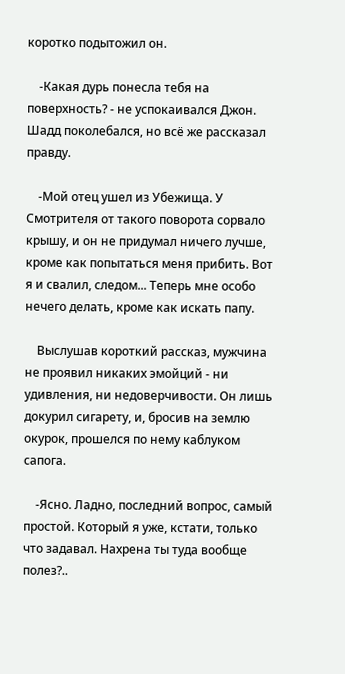коротко подытожил он.

    -Какая дурь понесла тебя на поверхность? - не успокаивался Джон. Шадд поколебался, но всё же рассказал правду.

    -Мой отец ушел из Убежища. У Смотрителя от такого поворота сорвало крышу, и он не придумал ничего лучше, кроме как попытаться меня прибить. Вот я и свалил, следом... Теперь мне особо нечего делать, кроме как искать папу.

    Выслушав короткий рассказ, мужчина не проявил никаких эмойций - ни удивления, ни недоверчивости. Он лишь докурил сигарету, и, бросив на землю окурок, прошелся по нему каблуком сапога.

    -Ясно. Ладно, последний вопрос, самый простой. Который я уже, кстати, только что задавал. Нахрена ты туда вообще полез?..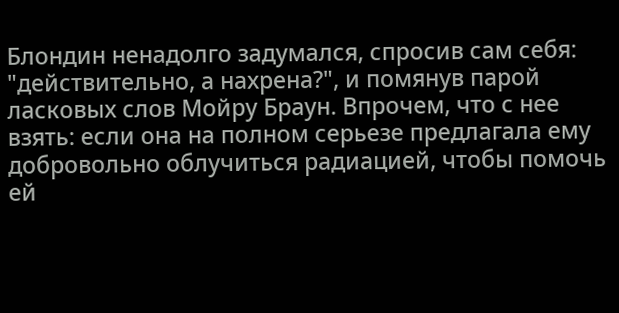Блондин ненадолго задумался, спросив сам себя: "действительно, а нахрена?", и помянув парой ласковых слов Мойру Браун. Впрочем, что с нее взять: если она на полном серьезе предлагала ему добровольно облучиться радиацией, чтобы помочь ей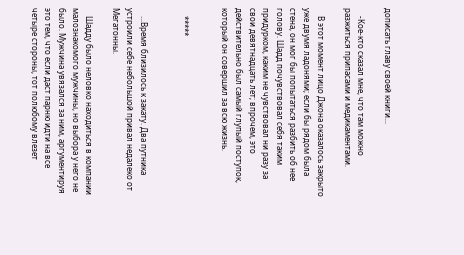дописать главу своей книги...

    -Кое-кто сказал мне, что там можно разжиться припасами и медикаментами.

    В этот момент лицо Джона оказалось закрыто уже двумя ладонями; если бы рядом была стена, он мог бы попытаться разбить об нее голову. Шадд почувствовал себя таким придурком, каким не чувствовал ни разу за свои девятнадцать лет; впрочем, это действительно был самый глупый поступок, который он совершил за всю жизнь.


    *****


    ...Время близилось к закату. Два путника устроили себе небольшой привал недалеко от Мегатонны.

    Шадду было неловко находиться в компании малознакомого мужчины, но выбора у него не было. Мужчина увязался за ним, аргументируя это тем, что если даст парню идти на все четыре стороны, тот полюбому влезет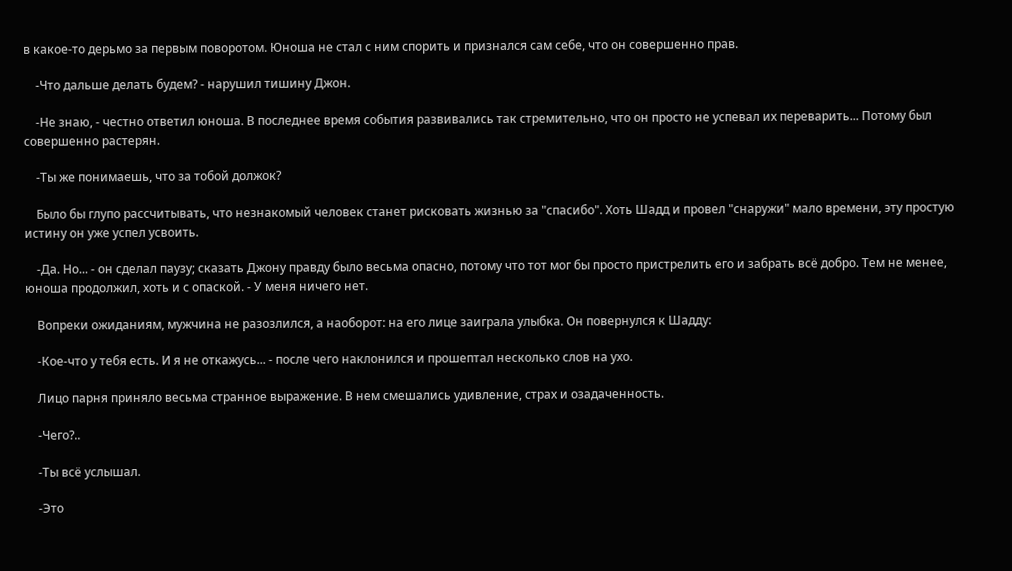в какое-то дерьмо за первым поворотом. Юноша не стал с ним спорить и признался сам себе, что он совершенно прав.

    -Что дальше делать будем? - нарушил тишину Джон.

    -Не знаю, - честно ответил юноша. В последнее время события развивались так стремительно, что он просто не успевал их переварить... Потому был совершенно растерян.

    -Ты же понимаешь, что за тобой должок?

    Было бы глупо рассчитывать, что незнакомый человек станет рисковать жизнью за "спасибо". Хоть Шадд и провел "снаружи" мало времени, эту простую истину он уже успел усвоить.

    -Да. Но... - он сделал паузу; сказать Джону правду было весьма опасно, потому что тот мог бы просто пристрелить его и забрать всё добро. Тем не менее, юноша продолжил, хоть и с опаской. - У меня ничего нет.

    Вопреки ожиданиям, мужчина не разозлился, а наоборот: на его лице заиграла улыбка. Он повернулся к Шадду:

    -Кое-что у тебя есть. И я не откажусь... - после чего наклонился и прошептал несколько слов на ухо.

    Лицо парня приняло весьма странное выражение. В нем смешались удивление, страх и озадаченность.

    -Чего?..

    -Ты всё услышал.

    -Это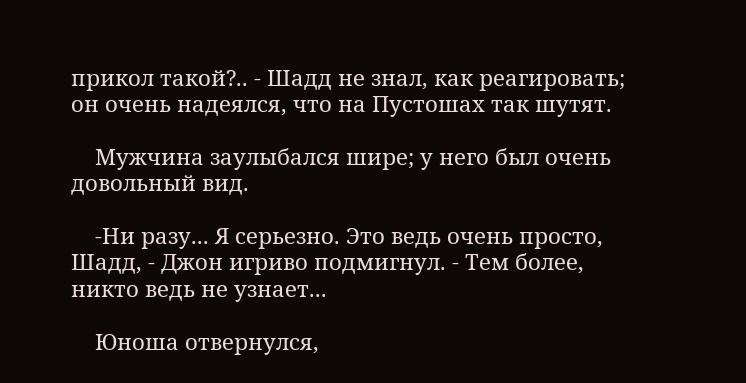прикол такой?.. - Шадд не знал, как реагировать; он очень надеялся, что на Пустошах так шутят.

    Мужчина заулыбался шире; у него был очень довольный вид.

    -Ни разу... Я серьезно. Это ведь очень просто, Шадд, - Джон игриво подмигнул. - Тем более, никто ведь не узнает...

    Юноша отвернулся,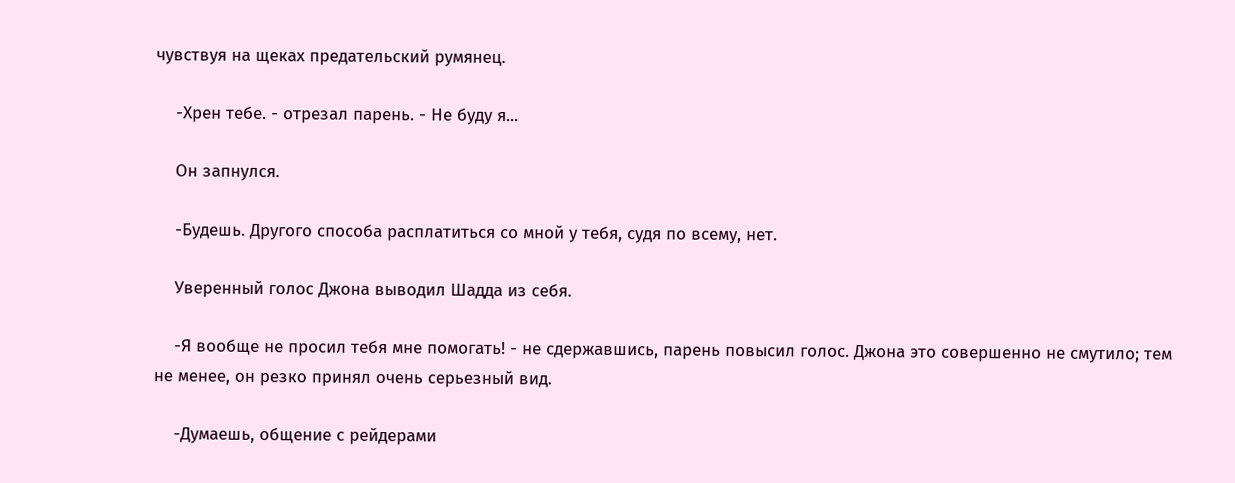чувствуя на щеках предательский румянец.

    -Хрен тебе. - отрезал парень. - Не буду я...

    Он запнулся.

    -Будешь. Другого способа расплатиться со мной у тебя, судя по всему, нет.

    Уверенный голос Джона выводил Шадда из себя.

    -Я вообще не просил тебя мне помогать! - не сдержавшись, парень повысил голос. Джона это совершенно не смутило; тем не менее, он резко принял очень серьезный вид.

    -Думаешь, общение с рейдерами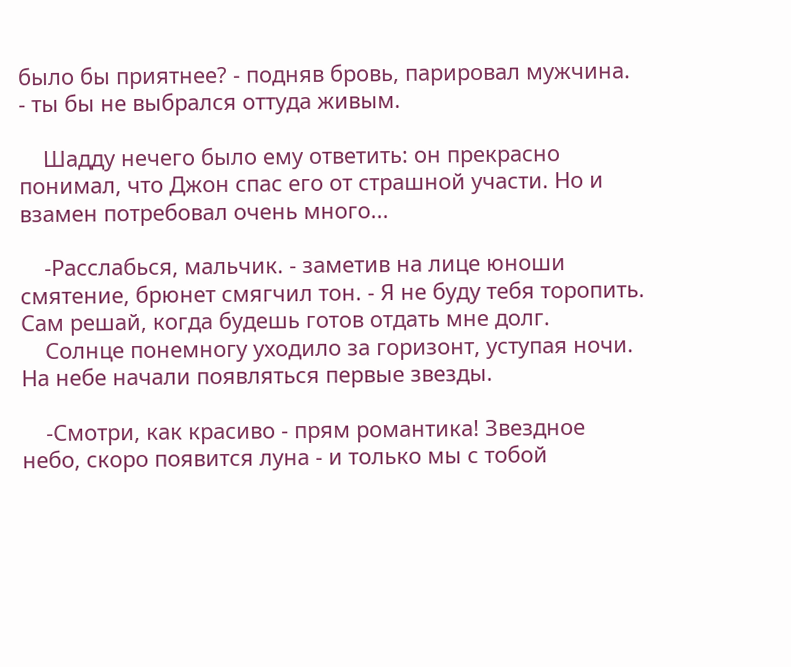было бы приятнее? - подняв бровь, парировал мужчина. - ты бы не выбрался оттуда живым.

    Шадду нечего было ему ответить: он прекрасно понимал, что Джон спас его от страшной участи. Но и взамен потребовал очень много...

    -Расслабься, мальчик. - заметив на лице юноши смятение, брюнет смягчил тон. - Я не буду тебя торопить. Сам решай, когда будешь готов отдать мне долг.
    Солнце понемногу уходило за горизонт, уступая ночи. На небе начали появляться первые звезды.

    -Смотри, как красиво - прям романтика! Звездное небо, скоро появится луна - и только мы с тобой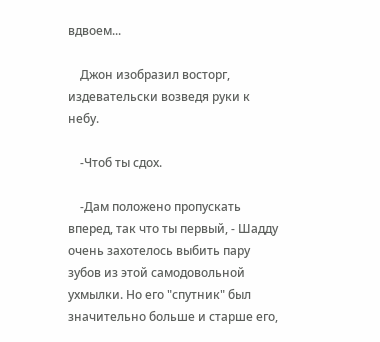вдвоем...

    Джон изобразил восторг, издевательски возведя руки к небу.

    -Чтоб ты сдох.

    -Дам положено пропускать вперед, так что ты первый, - Шадду очень захотелось выбить пару зубов из этой самодовольной ухмылки. Но его "спутник" был значительно больше и старше его,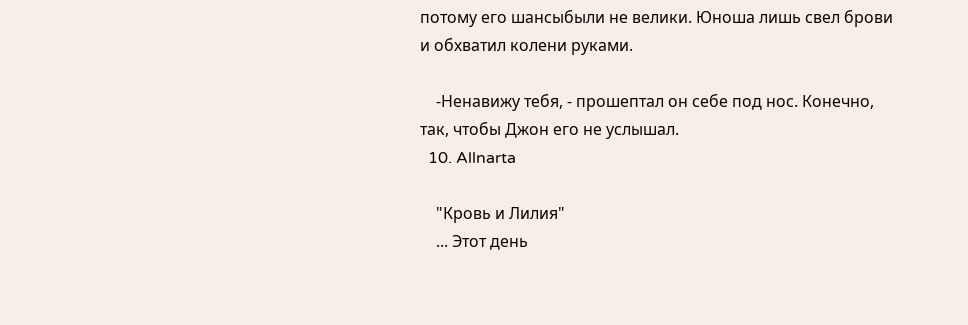потому его шансыбыли не велики. Юноша лишь свел брови и обхватил колени руками.

    -Ненавижу тебя, - прошептал он себе под нос. Конечно, так, чтобы Джон его не услышал.
  10. Allnarta

    "Кровь и Лилия"
    ... Этот день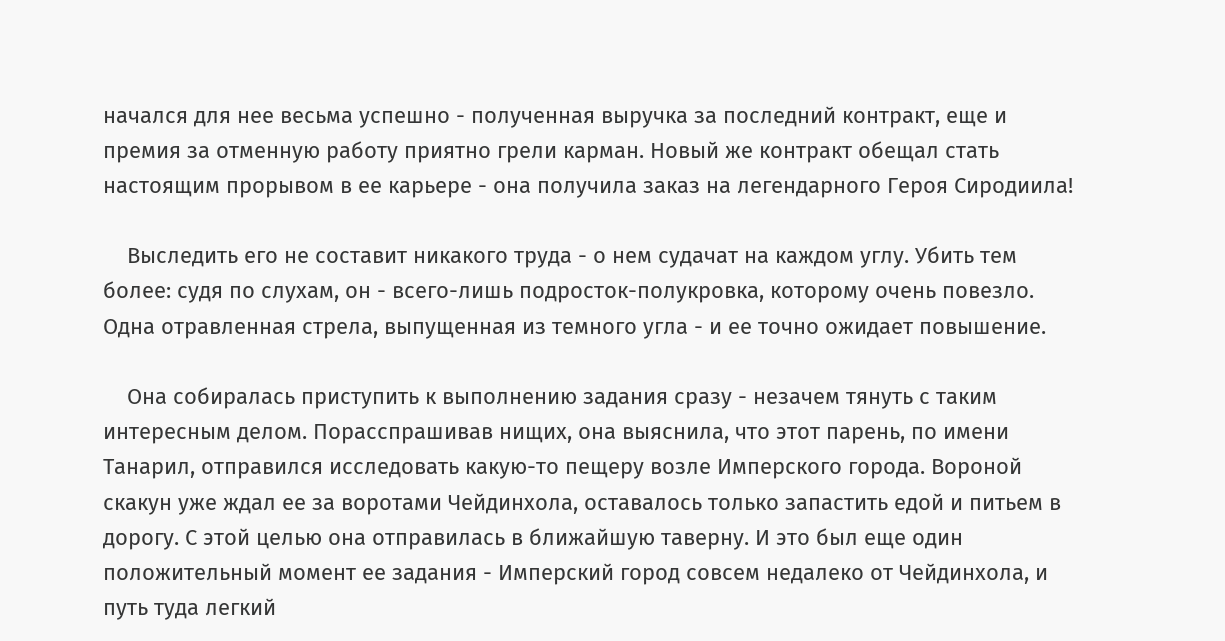начался для нее весьма успешно - полученная выручка за последний контракт, еще и премия за отменную работу приятно грели карман. Новый же контракт обещал стать настоящим прорывом в ее карьере - она получила заказ на легендарного Героя Сиродиила!

    Выследить его не составит никакого труда - о нем судачат на каждом углу. Убить тем более: судя по слухам, он - всего-лишь подросток-полукровка, которому очень повезло. Одна отравленная стрела, выпущенная из темного угла - и ее точно ожидает повышение.

    Она собиралась приступить к выполнению задания сразу - незачем тянуть с таким интересным делом. Порасспрашивав нищих, она выяснила, что этот парень, по имени Танарил, отправился исследовать какую-то пещеру возле Имперского города. Вороной скакун уже ждал ее за воротами Чейдинхола, оставалось только запастить едой и питьем в дорогу. С этой целью она отправилась в ближайшую таверну. И это был еще один положительный момент ее задания - Имперский город совсем недалеко от Чейдинхола, и путь туда легкий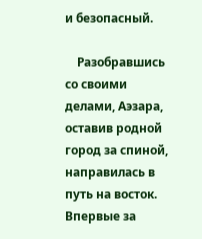и безопасный.

    Разобравшись со своими делами, Аэзара, оставив родной город за спиной, направилась в путь на восток. Впервые за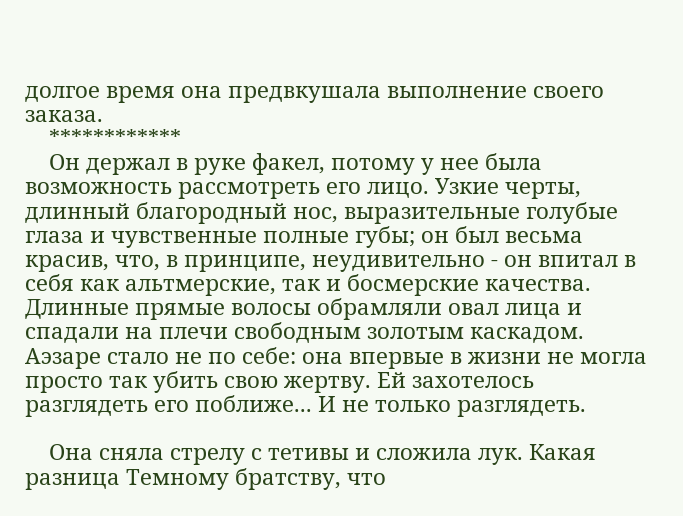долгое время она предвкушала выполнение своего заказа.
    ************
    Он держал в руке факел, потому у нее была возможность рассмотреть его лицо. Узкие черты, длинный благородный нос, выразительные голубые глаза и чувственные полные губы; он был весьма красив, что, в принципе, неудивительно - он впитал в себя как альтмерские, так и босмерские качества. Длинные прямые волосы обрамляли овал лица и спадали на плечи свободным золотым каскадом. Аэзаре стало не по себе: она впервые в жизни не могла просто так убить свою жертву. Ей захотелось разглядеть его поближе... И не только разглядеть.

    Она сняла стрелу с тетивы и сложила лук. Какая разница Темному братству, что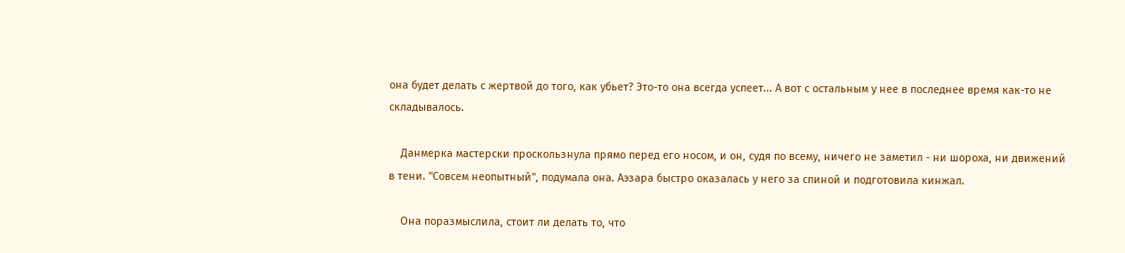она будет делать с жертвой до того, как убьет? Это-то она всегда успеет... А вот с остальным у нее в последнее время как-то не складывалось.

    Данмерка мастерски проскользнула прямо перед его носом, и он, судя по всему, ничего не заметил - ни шороха, ни движений в тени. "Совсем неопытный", подумала она. Аэзара быстро оказалась у него за спиной и подготовила кинжал.

    Она поразмыслила, стоит ли делать то, что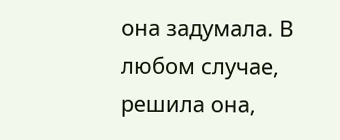она задумала. В любом случае, решила она,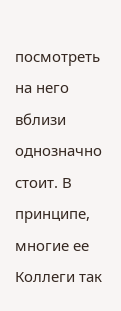посмотреть на него вблизи однозначно стоит. В принципе, многие ее Коллеги так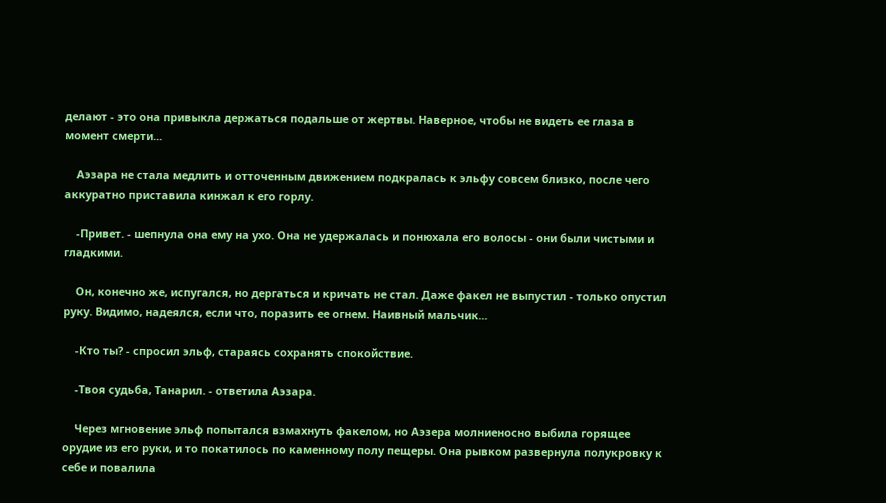делают - это она привыкла держаться подальше от жертвы. Наверное, чтобы не видеть ее глаза в момент смерти...

    Аэзара не стала медлить и отточенным движением подкралась к эльфу совсем близко, после чего аккуратно приставила кинжал к его горлу.

    -Привет. - шепнула она ему на ухо. Она не удержалась и понюхала его волосы - они были чистыми и гладкими.

    Он, конечно же, испугался, но дергаться и кричать не стал. Даже факел не выпустил - только опустил руку. Видимо, надеялся, если что, поразить ее огнем. Наивный мальчик...

    -Кто ты? - спросил эльф, стараясь сохранять спокойствие.

    -Твоя судьба, Танарил. - ответила Аэзара.

    Через мгновение эльф попытался взмахнуть факелом, но Аэзера молниеносно выбила горящее орудие из его руки, и то покатилось по каменному полу пещеры. Она рывком развернула полукровку к себе и повалила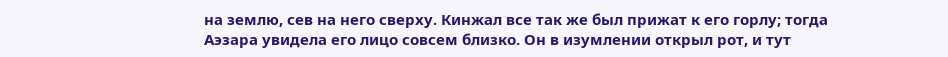на землю, сев на него сверху. Кинжал все так же был прижат к его горлу; тогда Аэзара увидела его лицо совсем близко. Он в изумлении открыл рот, и тут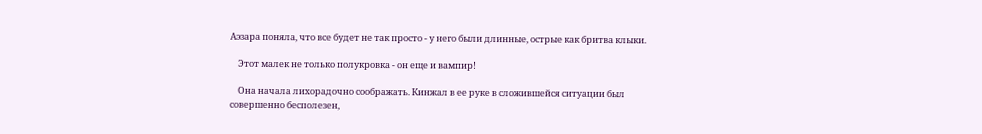Аэзара поняла, что все будет не так просто - у него были длинные, острые как бритва клыки.

    Этот малек не только полукровка - он еще и вампир!

    Она начала лихорадочно соображать. Кинжал в ее руке в сложившейся ситуации был совершенно бесполезен,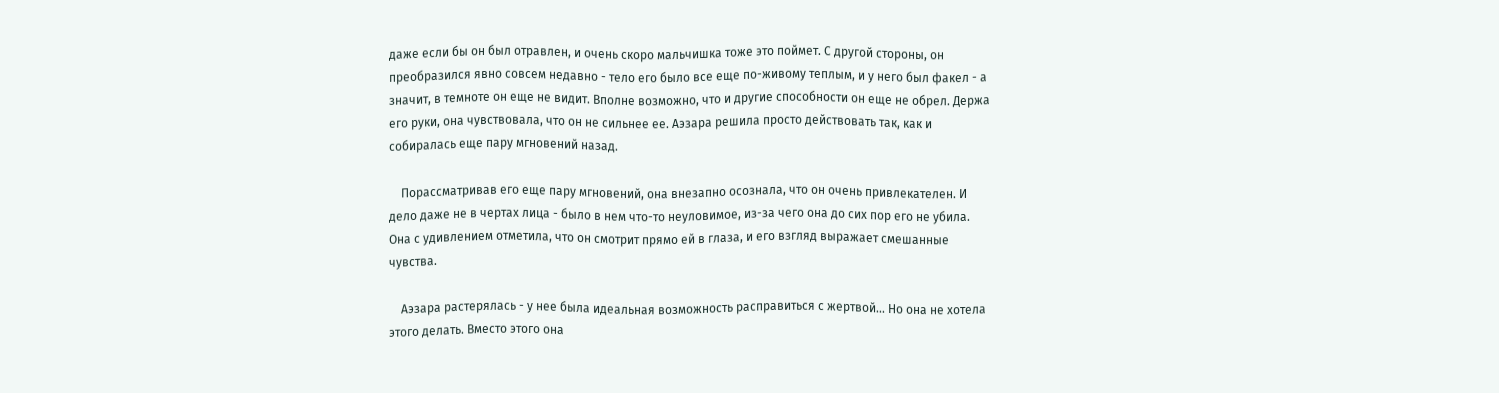даже если бы он был отравлен, и очень скоро мальчишка тоже это поймет. С другой стороны, он преобразился явно совсем недавно - тело его было все еще по-живому теплым, и у него был факел - а значит, в темноте он еще не видит. Вполне возможно, что и другие способности он еще не обрел. Держа его руки, она чувствовала, что он не сильнее ее. Аэзара решила просто действовать так, как и собиралась еще пару мгновений назад.

    Порассматривав его еще пару мгновений, она внезапно осознала, что он очень привлекателен. И дело даже не в чертах лица - было в нем что-то неуловимое, из-за чего она до сих пор его не убила. Она с удивлением отметила, что он смотрит прямо ей в глаза, и его взгляд выражает смешанные чувства.

    Аэзара растерялась - у нее была идеальная возможность расправиться с жертвой... Но она не хотела этого делать. Вместо этого она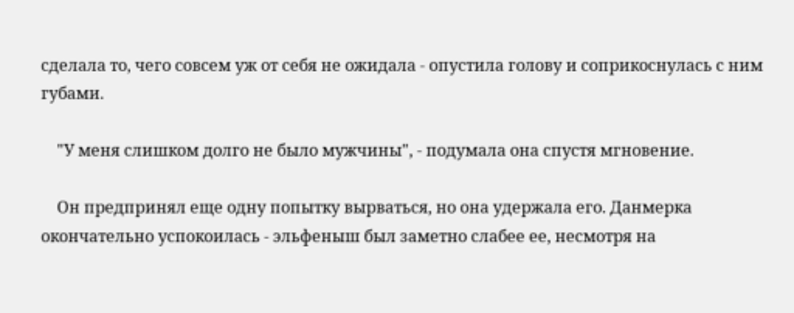сделала то, чего совсем уж от себя не ожидала - опустила голову и соприкоснулась с ним губами.

    "У меня слишком долго не было мужчины", - подумала она спустя мгновение.

    Он предпринял еще одну попытку вырваться, но она удержала его. Данмерка окончательно успокоилась - эльфеныш был заметно слабее ее, несмотря на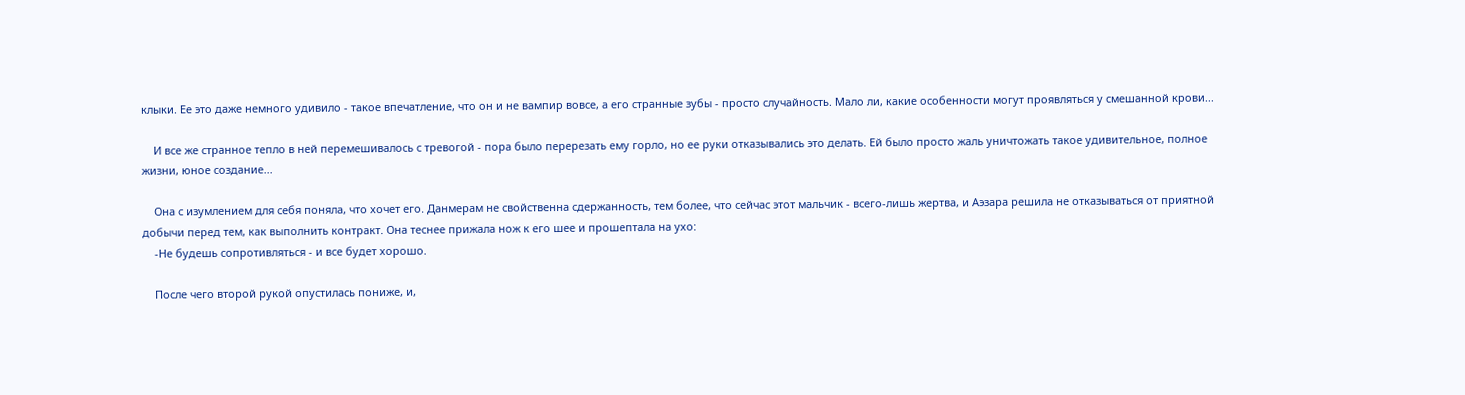клыки. Ее это даже немного удивило - такое впечатление, что он и не вампир вовсе, а его странные зубы - просто случайность. Мало ли, какие особенности могут проявляться у смешанной крови...

    И все же странное тепло в ней перемешивалось с тревогой - пора было перерезать ему горло, но ее руки отказывались это делать. Ей было просто жаль уничтожать такое удивительное, полное жизни, юное создание...

    Она с изумлением для себя поняла, что хочет его. Данмерам не свойственна сдержанность, тем более, что сейчас этот мальчик - всего-лишь жертва, и Аэзара решила не отказываться от приятной добычи перед тем, как выполнить контракт. Она теснее прижала нож к его шее и прошептала на ухо:
    -Не будешь сопротивляться - и все будет хорошо.

    После чего второй рукой опустилась пониже, и,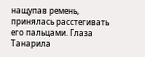нащупав ремень, принялась расстегивать его пальцами. Глаза Танарила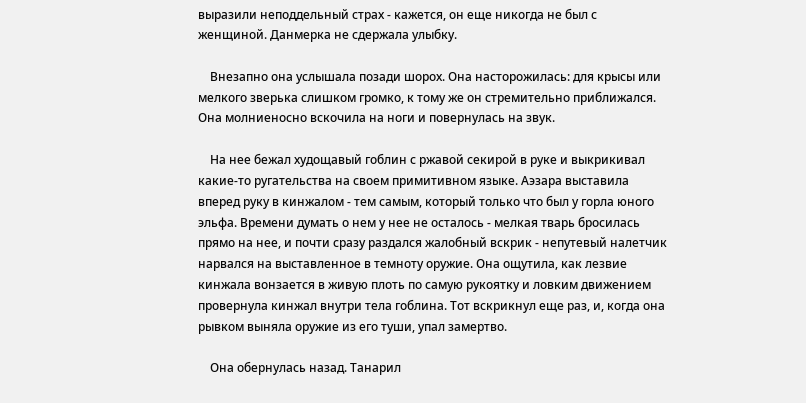выразили неподдельный страх - кажется, он еще никогда не был с женщиной. Данмерка не сдержала улыбку.

    Внезапно она услышала позади шорох. Она насторожилась: для крысы или мелкого зверька слишком громко, к тому же он стремительно приближался. Она молниеносно вскочила на ноги и повернулась на звук.

    На нее бежал худощавый гоблин с ржавой секирой в руке и выкрикивал какие-то ругательства на своем примитивном языке. Аэзара выставила вперед руку в кинжалом - тем самым, который только что был у горла юного эльфа. Времени думать о нем у нее не осталось - мелкая тварь бросилась прямо на нее, и почти сразу раздался жалобный вскрик - непутевый налетчик нарвался на выставленное в темноту оружие. Она ощутила, как лезвие кинжала вонзается в живую плоть по самую рукоятку и ловким движением провернула кинжал внутри тела гоблина. Тот вскрикнул еще раз, и, когда она рывком выняла оружие из его туши, упал замертво.

    Она обернулась назад. Танарил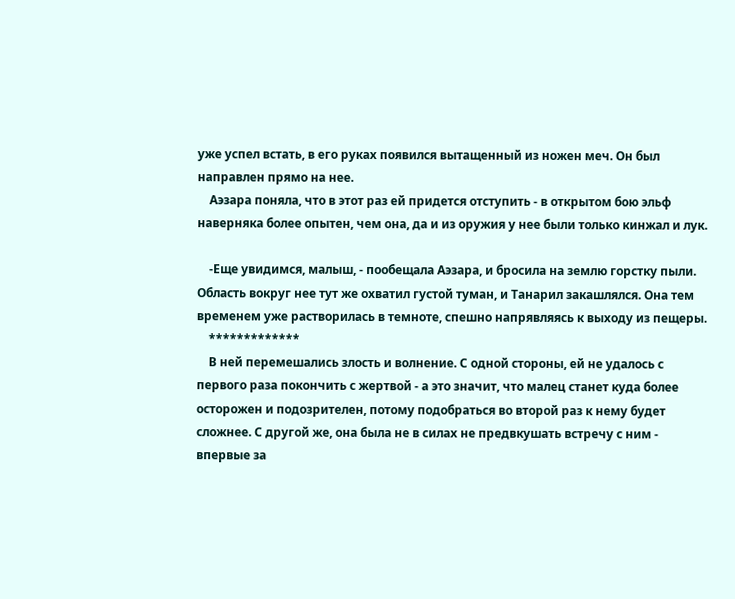уже успел встать, в его руках появился вытащенный из ножен меч. Он был направлен прямо на нее.
    Аэзара поняла, что в этот раз ей придется отступить - в открытом бою эльф наверняка более опытен, чем она, да и из оружия у нее были только кинжал и лук.

    -Еще увидимся, малыш, - пообещала Аэзара, и бросила на землю горстку пыли. Область вокруг нее тут же охватил густой туман, и Танарил закашлялся. Она тем временем уже растворилась в темноте, спешно напрявляясь к выходу из пещеры.
    *************
    В ней перемешались злость и волнение. С одной стороны, ей не удалось с первого раза покончить с жертвой - а это значит, что малец станет куда более осторожен и подозрителен, потому подобраться во второй раз к нему будет сложнее. С другой же, она была не в силах не предвкушать встречу с ним - впервые за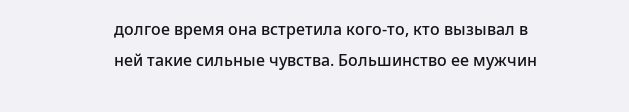долгое время она встретила кого-то, кто вызывал в ней такие сильные чувства. Большинство ее мужчин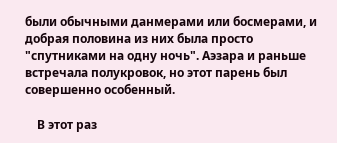были обычными данмерами или босмерами, и добрая половина из них была просто "спутниками на одну ночь". Аэзара и раньше встречала полукровок, но этот парень был совершенно особенный.

    В этот раз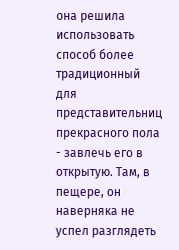она решила использовать способ более традиционный для представительниц прекрасного пола - завлечь его в открытую. Там, в пещере, он наверняка не успел разглядеть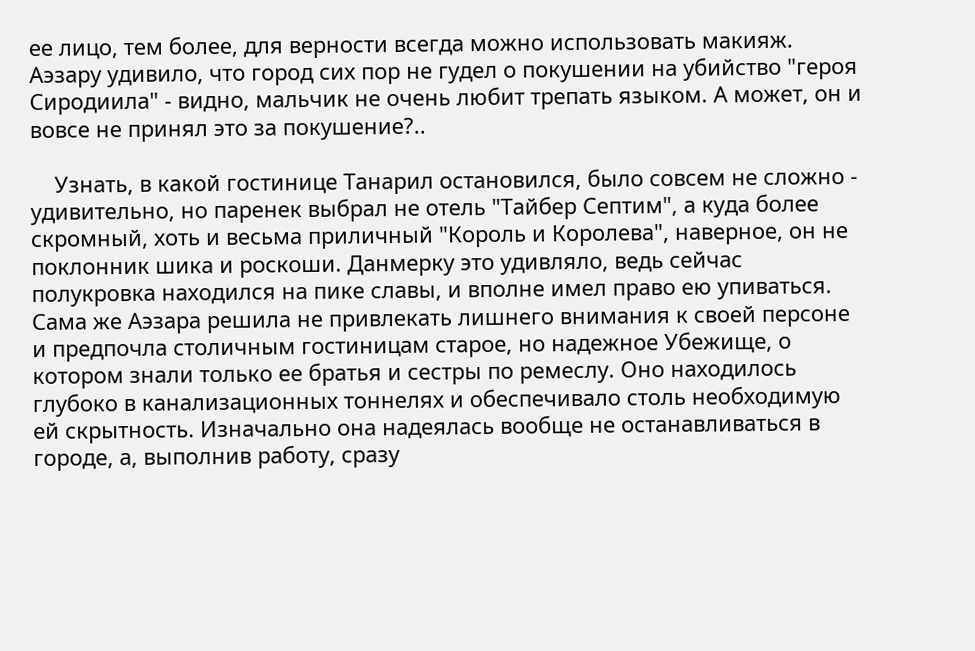ее лицо, тем более, для верности всегда можно использовать макияж. Аэзару удивило, что город сих пор не гудел о покушении на убийство "героя Сиродиила" - видно, мальчик не очень любит трепать языком. А может, он и вовсе не принял это за покушение?..

    Узнать, в какой гостинице Танарил остановился, было совсем не сложно - удивительно, но паренек выбрал не отель "Тайбер Септим", а куда более скромный, хоть и весьма приличный "Король и Королева", наверное, он не поклонник шика и роскоши. Данмерку это удивляло, ведь сейчас полукровка находился на пике славы, и вполне имел право ею упиваться. Сама же Аэзара решила не привлекать лишнего внимания к своей персоне и предпочла столичным гостиницам старое, но надежное Убежище, о котором знали только ее братья и сестры по ремеслу. Оно находилось глубоко в канализационных тоннелях и обеспечивало столь необходимую ей скрытность. Изначально она надеялась вообще не останавливаться в городе, а, выполнив работу, сразу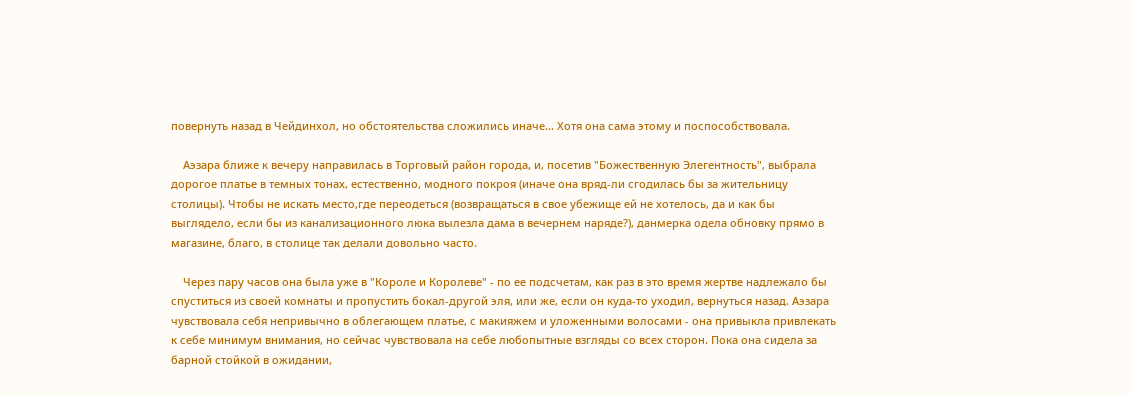повернуть назад в Чейдинхол, но обстоятельства сложились иначе... Хотя она сама этому и поспособствовала.

    Аэзара ближе к вечеру направилась в Торговый район города, и, посетив "Божественную Элегентность", выбрала дорогое платье в темных тонах, естественно, модного покроя (иначе она вряд-ли сгодилась бы за жительницу столицы). Чтобы не искать место,где переодеться (возвращаться в свое убежище ей не хотелось, да и как бы выглядело, если бы из канализационного люка вылезла дама в вечернем наряде?), данмерка одела обновку прямо в магазине, благо, в столице так делали довольно часто.

    Через пару часов она была уже в "Короле и Королеве" - по ее подсчетам, как раз в это время жертве надлежало бы спуститься из своей комнаты и пропустить бокал-другой эля, или же, если он куда-то уходил, вернуться назад. Аэзара чувствовала себя непривычно в облегающем платье, с макияжем и уложенными волосами - она привыкла привлекать к себе минимум внимания, но сейчас чувствовала на себе любопытные взгляды со всех сторон. Пока она сидела за барной стойкой в ожидании,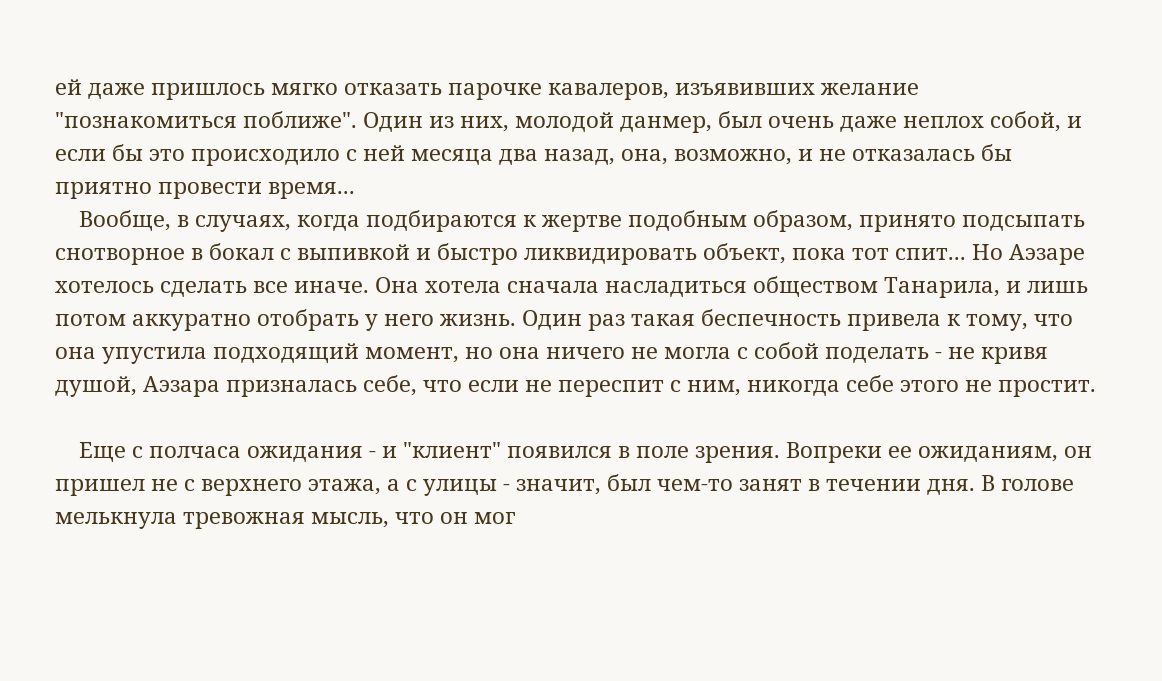ей даже пришлось мягко отказать парочке кавалеров, изъявивших желание "познакомиться поближе". Один из них, молодой данмер, был очень даже неплох собой, и если бы это происходило с ней месяца два назад, она, возможно, и не отказалась бы приятно провести время...
    Вообще, в случаях, когда подбираются к жертве подобным образом, принято подсыпать снотворное в бокал с выпивкой и быстро ликвидировать объект, пока тот спит... Но Аэзаре хотелось сделать все иначе. Она хотела сначала насладиться обществом Танарила, и лишь потом аккуратно отобрать у него жизнь. Один раз такая беспечность привела к тому, что она упустила подходящий момент, но она ничего не могла с собой поделать - не кривя душой, Аэзара призналась себе, что если не переспит с ним, никогда себе этого не простит.

    Еще с полчаса ожидания - и "клиент" появился в поле зрения. Вопреки ее ожиданиям, он пришел не с верхнего этажа, а с улицы - значит, был чем-то занят в течении дня. В голове мелькнула тревожная мысль, что он мог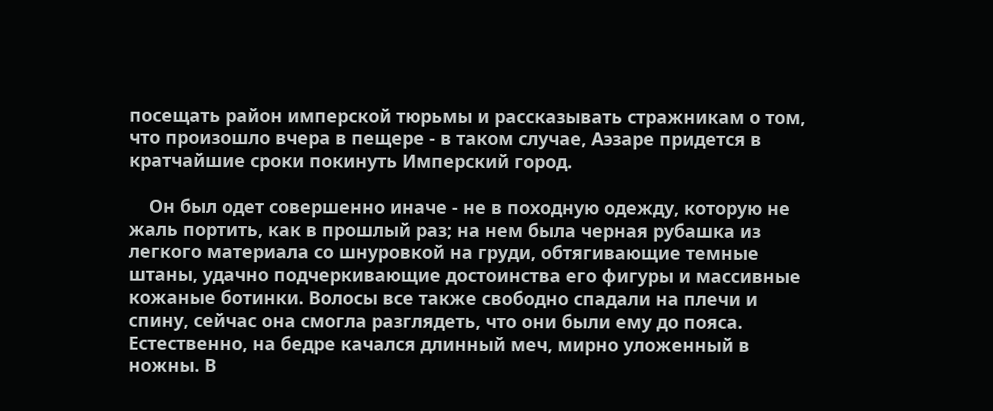посещать район имперской тюрьмы и рассказывать стражникам о том, что произошло вчера в пещере - в таком случае, Аэзаре придется в кратчайшие сроки покинуть Имперский город.

    Он был одет совершенно иначе - не в походную одежду, которую не жаль портить, как в прошлый раз; на нем была черная рубашка из легкого материала со шнуровкой на груди, обтягивающие темные штаны, удачно подчеркивающие достоинства его фигуры и массивные кожаные ботинки. Волосы все также свободно спадали на плечи и спину, сейчас она смогла разглядеть, что они были ему до пояса. Естественно, на бедре качался длинный меч, мирно уложенный в ножны. В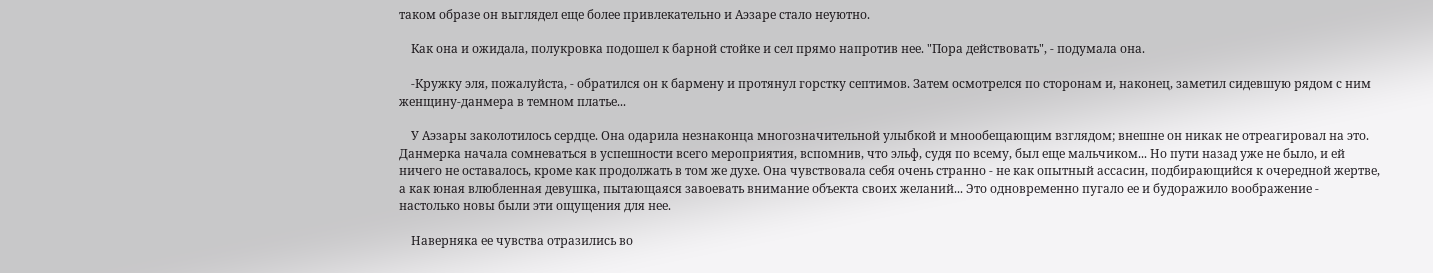таком образе он выглядел еще более привлекательно и Аэзаре стало неуютно.

    Как она и ожидала, полукровка подошел к барной стойке и сел прямо напротив нее. "Пора действовать", - подумала она.

    -Кружку эля, пожалуйста, - обратился он к бармену и протянул горстку септимов. Затем осмотрелся по сторонам и, наконец, заметил сидевшую рядом с ним женщину-данмера в темном платье...

    У Аэзары заколотилось сердце. Она одарила незнаконца многозначительной улыбкой и мнообещающим взглядом; внешне он никак не отреагировал на это. Данмерка начала сомневаться в успешности всего мероприятия, вспомнив, что эльф, судя по всему, был еще мальчиком... Но пути назад уже не было, и ей ничего не оставалось, кроме как продолжать в том же духе. Она чувствовала себя очень странно - не как опытный ассасин, подбирающийся к очередной жертве, а как юная влюбленная девушка, пытающаяся завоевать внимание объекта своих желаний... Это одновременно пугало ее и будоражило воображение - настолько новы были эти ощущения для нее.

    Наверняка ее чувства отразились во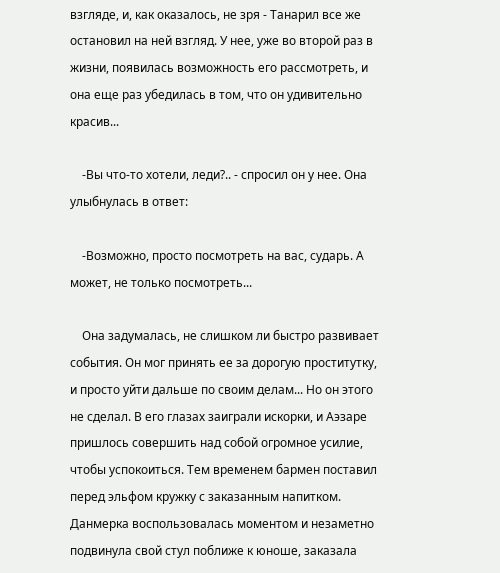взгляде, и, как оказалось, не зря - Танарил все же остановил на ней взгляд. У нее, уже во второй раз в жизни, появилась возможность его рассмотреть, и она еще раз убедилась в том, что он удивительно красив...

    -Вы что-то хотели, леди?.. - спросил он у нее. Она улыбнулась в ответ:

    -Возможно, просто посмотреть на вас, сударь. А может, не только посмотреть...

    Она задумалась, не слишком ли быстро развивает события. Он мог принять ее за дорогую проститутку, и просто уйти дальше по своим делам... Но он этого не сделал. В его глазах заиграли искорки, и Аэзаре пришлось совершить над собой огромное усилие, чтобы успокоиться. Тем временем бармен поставил перед эльфом кружку с заказанным напитком. Данмерка воспользовалась моментом и незаметно подвинула свой стул поближе к юноше, заказала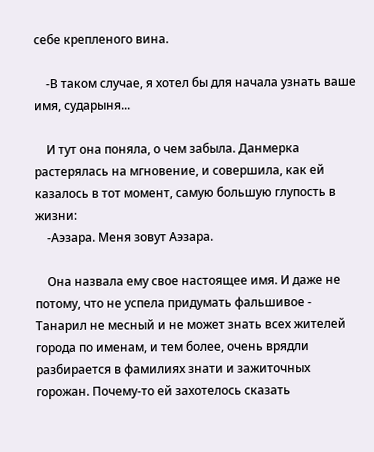себе крепленого вина.

    -В таком случае, я хотел бы для начала узнать ваше имя, сударыня...

    И тут она поняла, о чем забыла. Данмерка растерялась на мгновение, и совершила, как ей казалось в тот момент, самую большую глупость в жизни:
    -Аэзара. Меня зовут Аэзара.

    Она назвала ему свое настоящее имя. И даже не потому, что не успела придумать фальшивое - Танарил не месный и не может знать всех жителей города по именам, и тем более, очень врядли разбирается в фамилиях знати и зажиточных горожан. Почему-то ей захотелось сказать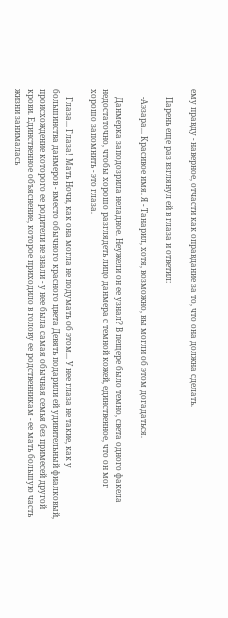ему правду - наверное, отчасти как оправдание за то, что она должна сделать.

    Парень еще раз взглянул ей в глаза и ответил:

    -Аэзара... Красивое имя. Я - Танарил, хотя, возможно, вы могли об этом догадаться.

    Данмерка заподозрила неладное. Неужели он ее узнал? В пещере было темно, света одного факела недостаточно, чтобы хорошо разглядеть лицо данмера с темной кожей, единственное, что он мог хорошо запомнить - это глаза.

    Глаза... Глаза! Мать Ночи, как она могла не подумать об этом... У нее глаза не такие, как у большинства данмеров - вместо обычного красного цвета Девять подарили ей удивительный фиалковый, происхождение которого ее родители не знали - у нее была самая обычная семья без примесей другой крови. Единственное объяснение, которое приходило в голову ее родственникам - ее мать большую часть жизни занималась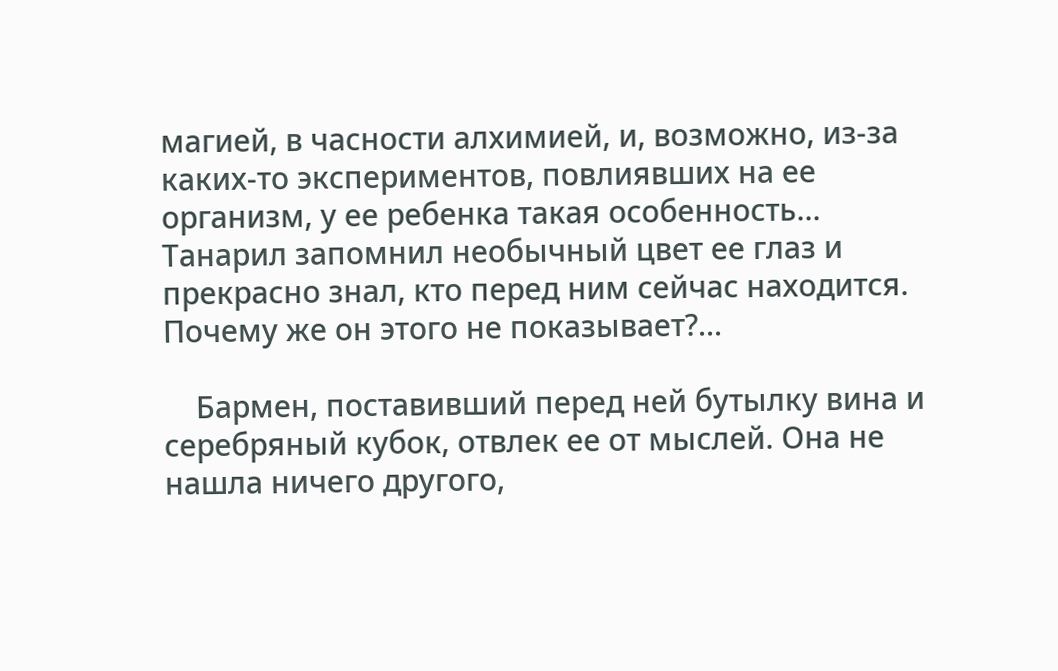магией, в часности алхимией, и, возможно, из-за каких-то экспериментов, повлиявших на ее организм, у ее ребенка такая особенность... Танарил запомнил необычный цвет ее глаз и прекрасно знал, кто перед ним сейчас находится. Почему же он этого не показывает?...

    Бармен, поставивший перед ней бутылку вина и серебряный кубок, отвлек ее от мыслей. Она не нашла ничего другого,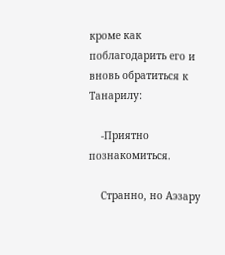кроме как поблагодарить его и вновь обратиться к Танарилу:

    -Приятно познакомиться.

    Странно, но Аэзару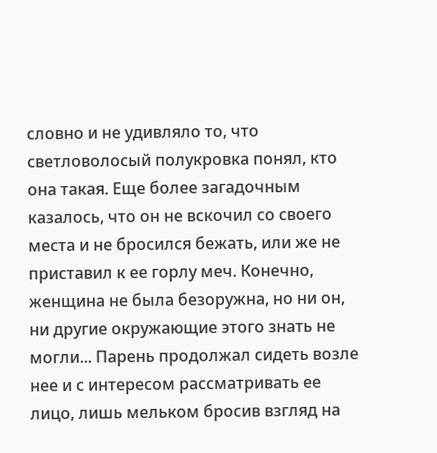словно и не удивляло то, что светловолосый полукровка понял, кто она такая. Еще более загадочным казалось, что он не вскочил со своего места и не бросился бежать, или же не приставил к ее горлу меч. Конечно, женщина не была безоружна, но ни он, ни другие окружающие этого знать не могли... Парень продолжал сидеть возле нее и с интересом рассматривать ее лицо, лишь мельком бросив взгляд на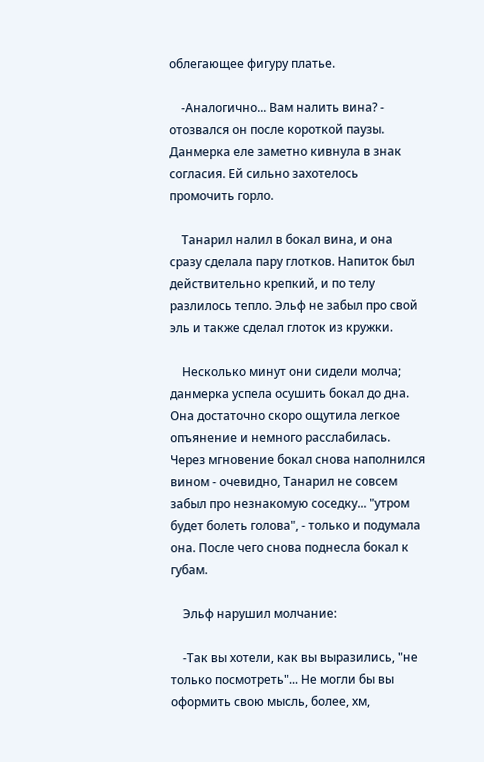облегающее фигуру платье.

    -Аналогично... Вам налить вина? - отозвался он после короткой паузы. Данмерка еле заметно кивнула в знак согласия. Ей сильно захотелось промочить горло.

    Танарил налил в бокал вина, и она сразу сделала пару глотков. Напиток был действительно крепкий, и по телу разлилось тепло. Эльф не забыл про свой эль и также сделал глоток из кружки.

    Несколько минут они сидели молча; данмерка успела осушить бокал до дна. Она достаточно скоро ощутила легкое опъянение и немного расслабилась. Через мгновение бокал снова наполнился вином - очевидно, Танарил не совсем забыл про незнакомую соседку... "утром будет болеть голова", - только и подумала она. После чего снова поднесла бокал к губам.

    Эльф нарушил молчание:

    -Так вы хотели, как вы выразились, "не только посмотреть"... Не могли бы вы оформить свою мысль, более, хм,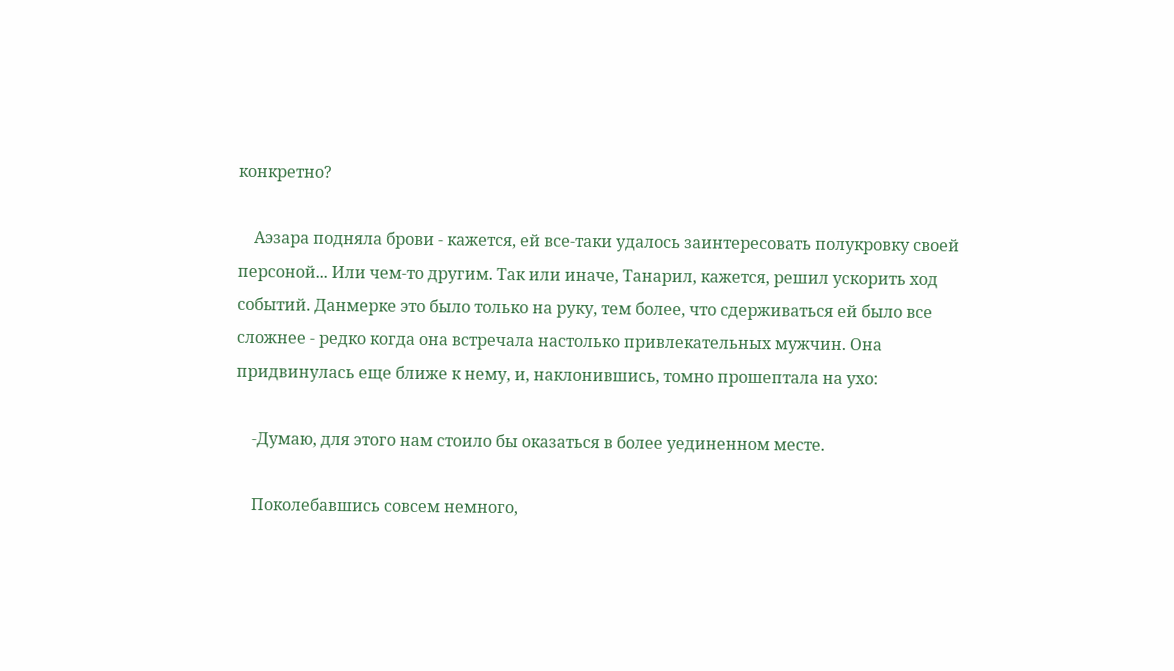конкретно?

    Аэзара подняла брови - кажется, ей все-таки удалось заинтересовать полукровку своей персоной... Или чем-то другим. Так или иначе, Танарил, кажется, решил ускорить ход событий. Данмерке это было только на руку, тем более, что сдерживаться ей было все сложнее - редко когда она встречала настолько привлекательных мужчин. Она придвинулась еще ближе к нему, и, наклонившись, томно прошептала на ухо:

    -Думаю, для этого нам стоило бы оказаться в более уединенном месте.

    Поколебавшись совсем немного,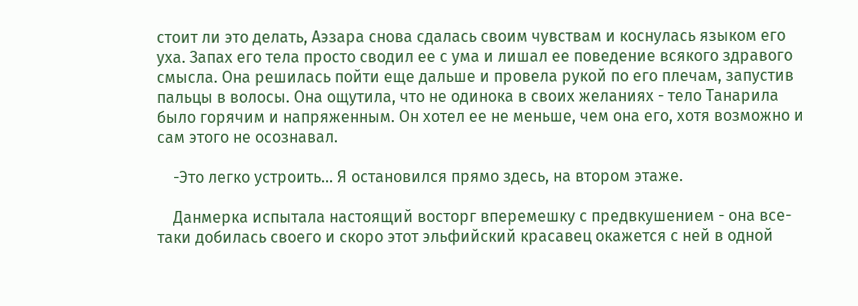стоит ли это делать, Аэзара снова сдалась своим чувствам и коснулась языком его уха. Запах его тела просто сводил ее с ума и лишал ее поведение всякого здравого смысла. Она решилась пойти еще дальше и провела рукой по его плечам, запустив пальцы в волосы. Она ощутила, что не одинока в своих желаниях - тело Танарила было горячим и напряженным. Он хотел ее не меньше, чем она его, хотя возможно и сам этого не осознавал.

    -Это легко устроить... Я остановился прямо здесь, на втором этаже.

    Данмерка испытала настоящий восторг вперемешку с предвкушением - она все-таки добилась своего и скоро этот эльфийский красавец окажется с ней в одной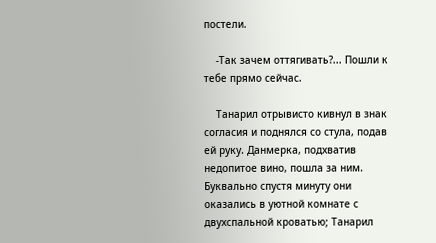постели.

    -Так зачем оттягивать?... Пошли к тебе прямо сейчас.

    Танарил отрывисто кивнул в знак согласия и поднялся со стула, подав ей руку. Данмерка, подхватив недопитое вино, пошла за ним. Буквально спустя минуту они оказались в уютной комнате с двухспальной кроватью; Танарил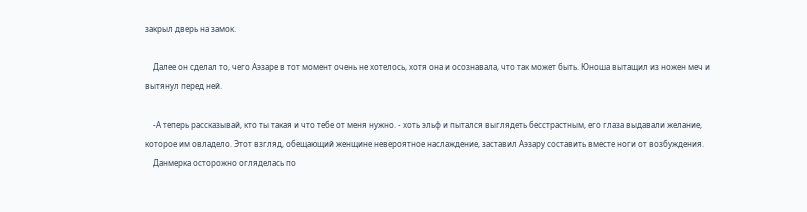закрыл дверь на замок.

    Далее он сделал то, чего Аэзаре в тот момент очень не хотелось, хотя она и осознавала, что так может быть. Юноша вытащил из ножен меч и вытянул перед ней.

    -А теперь рассказывай, кто ты такая и что тебе от меня нужно. - хоть эльф и пытался выглядеть бесстрастным, его глаза выдавали желание, которое им овладело. Этот взгляд, обещающий женщине невероятное наслаждение, заставил Аэзару составить вместе ноги от возбуждения.
    Данмерка осторожно огляделась по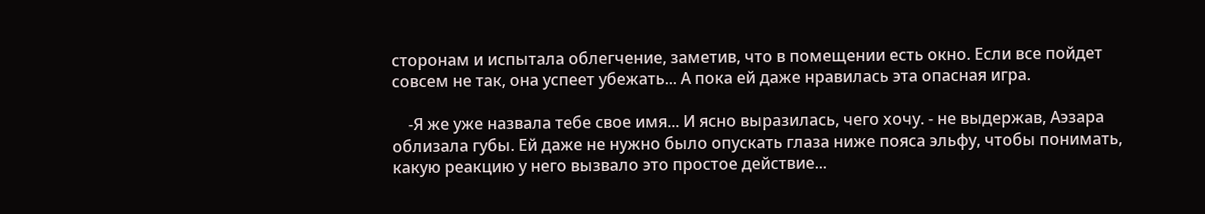сторонам и испытала облегчение, заметив, что в помещении есть окно. Если все пойдет совсем не так, она успеет убежать... А пока ей даже нравилась эта опасная игра.

    -Я же уже назвала тебе свое имя... И ясно выразилась, чего хочу. - не выдержав, Аэзара облизала губы. Ей даже не нужно было опускать глаза ниже пояса эльфу, чтобы понимать, какую реакцию у него вызвало это простое действие...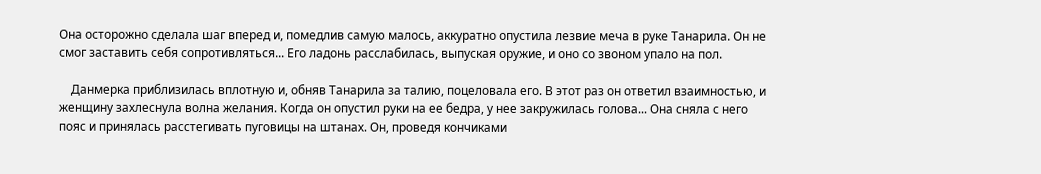Она осторожно сделала шаг вперед и, помедлив самую малось, аккуратно опустила лезвие меча в руке Танарила. Он не смог заставить себя сопротивляться... Его ладонь расслабилась, выпуская оружие, и оно со звоном упало на пол.

    Данмерка приблизилась вплотную и, обняв Танарила за талию, поцеловала его. В этот раз он ответил взаимностью, и женщину захлеснула волна желания. Когда он опустил руки на ее бедра, у нее закружилась голова... Она сняла с него пояс и принялась расстегивать пуговицы на штанах. Он, проведя кончиками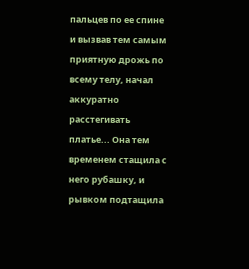пальцев по ее спине и вызвав тем самым приятную дрожь по всему телу, начал аккуратно расстегивать платье... Она тем временем стащила с него рубашку, и рывком подтащила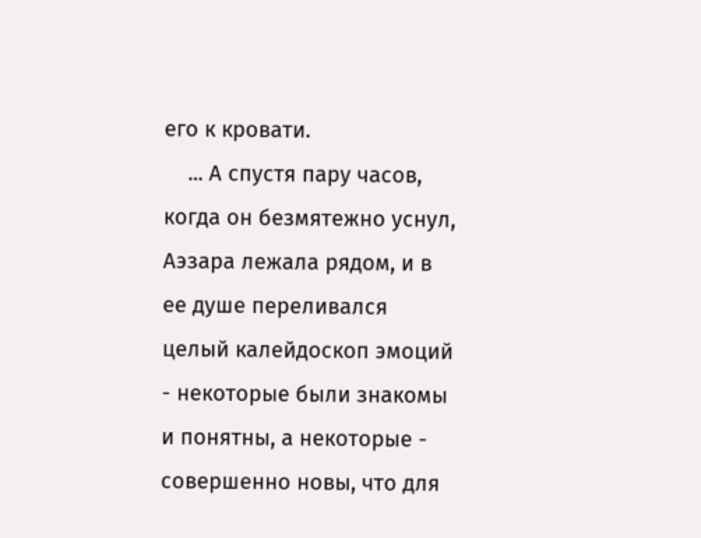его к кровати.
    ... А спустя пару часов, когда он безмятежно уснул, Аэзара лежала рядом, и в ее душе переливался целый калейдоскоп эмоций - некоторые были знакомы и понятны, а некоторые - совершенно новы, что для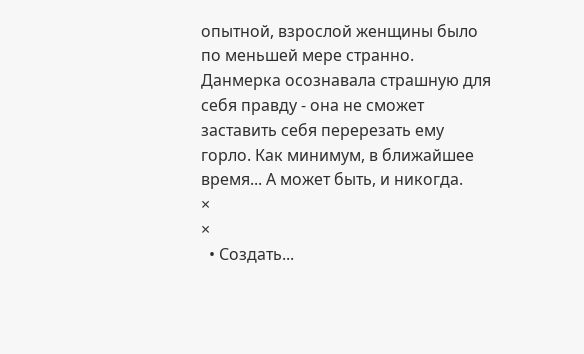опытной, взрослой женщины было по меньшей мере странно. Данмерка осознавала страшную для себя правду - она не сможет заставить себя перерезать ему горло. Как минимум, в ближайшее время... А может быть, и никогда.
×
×
  • Создать...